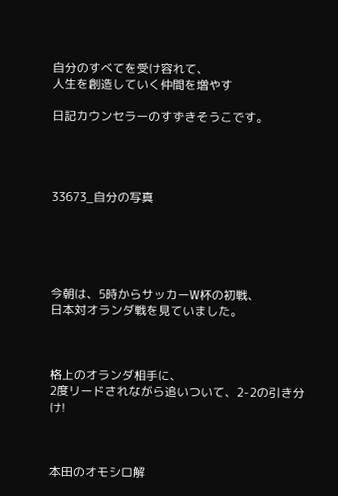自分のすべてを受け容れて、
人生を創造していく仲間を増やす

日記カウンセラーのすずきそうこです。




33673_自分の写真





今朝は、5時からサッカーW杯の初戦、
日本対オランダ戦を見ていました。



格上のオランダ相手に、
2度リードされながら追いついて、2-2の引き分け!



本田のオモシロ解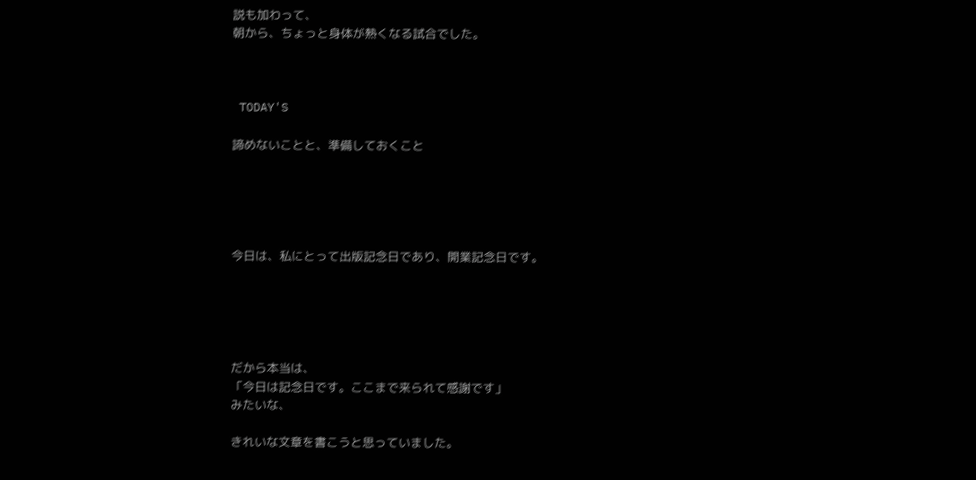説も加わって、
朝から、ちょっと身体が熱くなる試合でした。



 TODAY'S

諦めないことと、準備しておくこと





今日は、私にとって出版記念日であり、開業記念日です。





だから本当は、
「今日は記念日です。ここまで来られて感謝です」
みたいな、

きれいな文章を書こうと思っていました。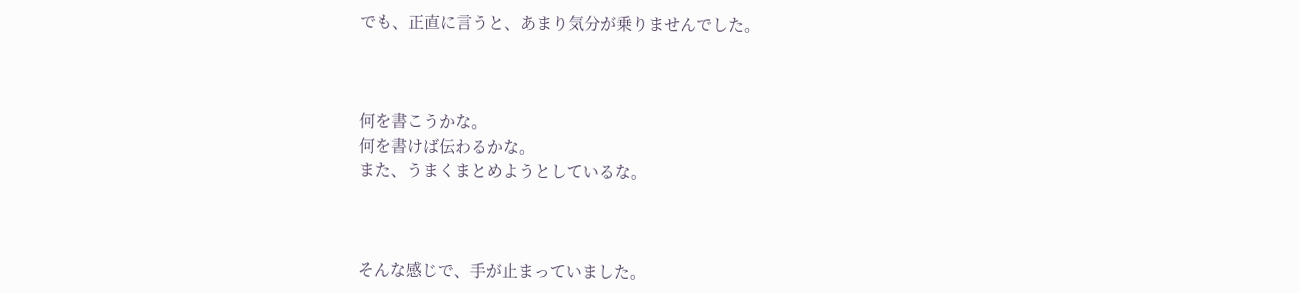でも、正直に言うと、あまり気分が乗りませんでした。



何を書こうかな。
何を書けば伝わるかな。
また、うまくまとめようとしているな。



そんな感じで、手が止まっていました。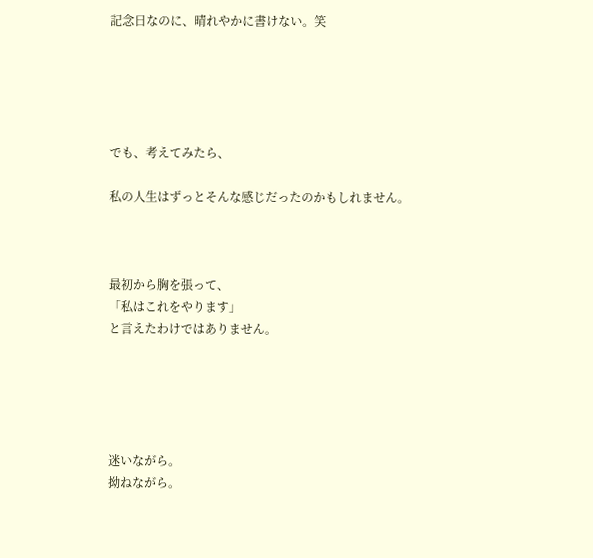記念日なのに、晴れやかに書けない。笑





でも、考えてみたら、

私の人生はずっとそんな感じだったのかもしれません。



最初から胸を張って、
「私はこれをやります」
と言えたわけではありません。





迷いながら。
拗ねながら。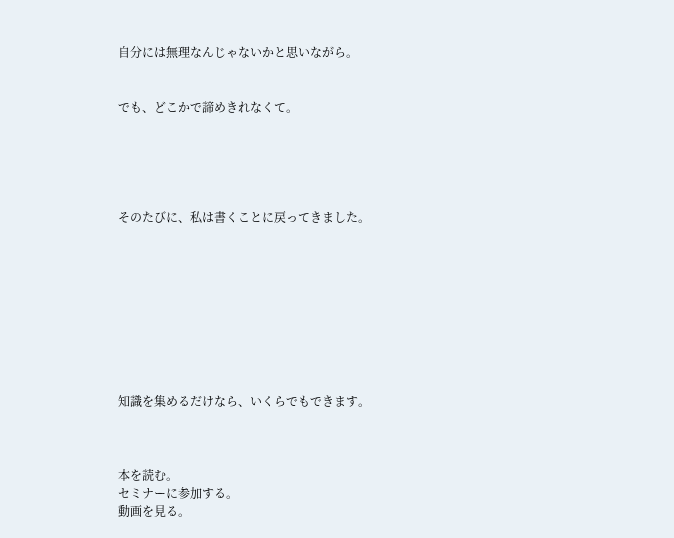自分には無理なんじゃないかと思いながら。


でも、どこかで諦めきれなくて。





そのたびに、私は書くことに戻ってきました。









知識を集めるだけなら、いくらでもできます。



本を読む。
セミナーに参加する。
動画を見る。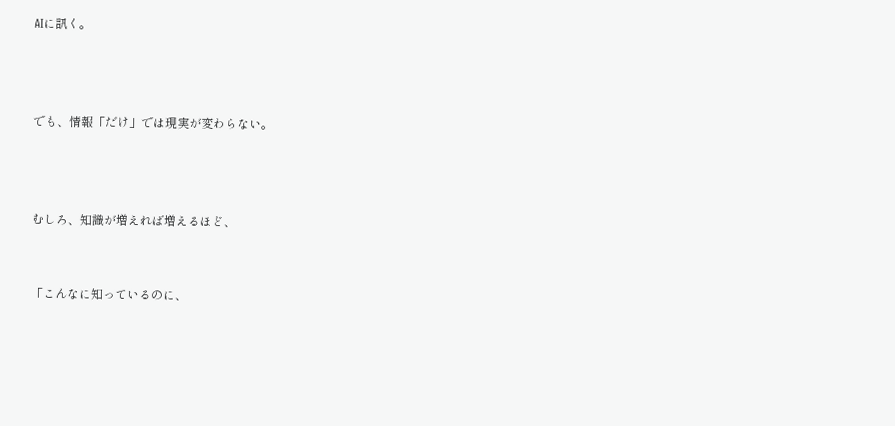AIに訊く。



でも、情報「だけ」では現実が変わらない。



むしろ、知識が増えれば増えるほど、


「こんなに知っているのに、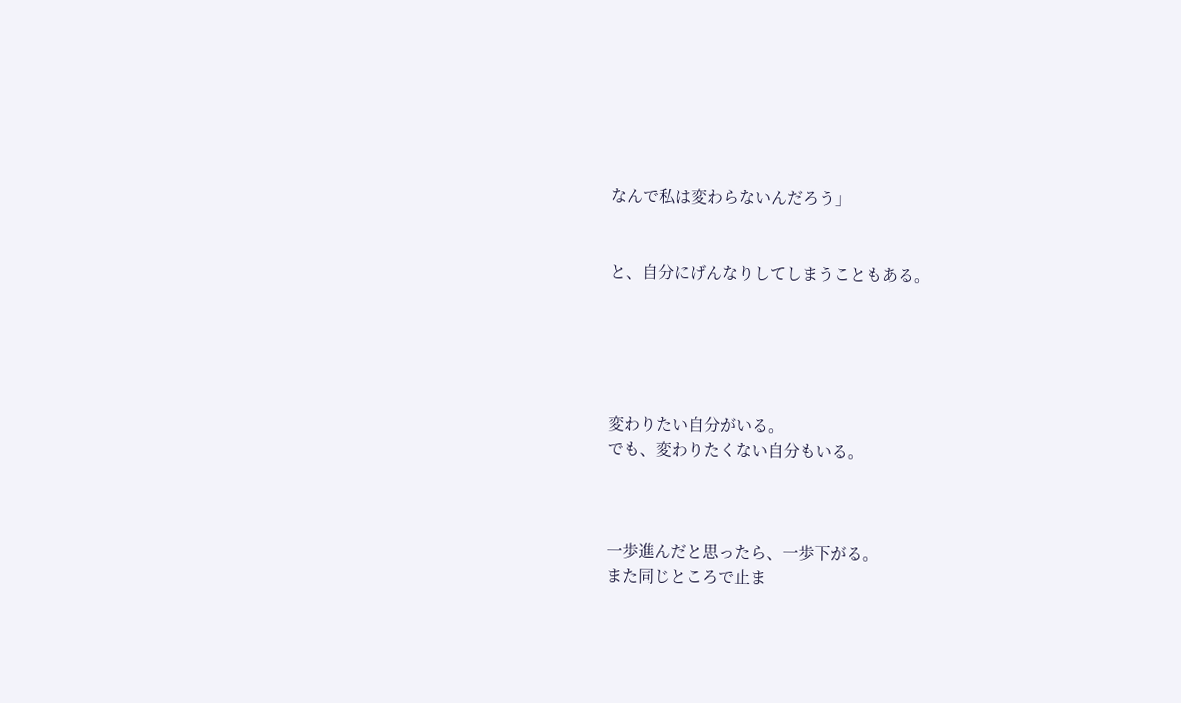なんで私は変わらないんだろう」


と、自分にげんなりしてしまうこともある。





変わりたい自分がいる。
でも、変わりたくない自分もいる。



一歩進んだと思ったら、一歩下がる。
また同じところで止ま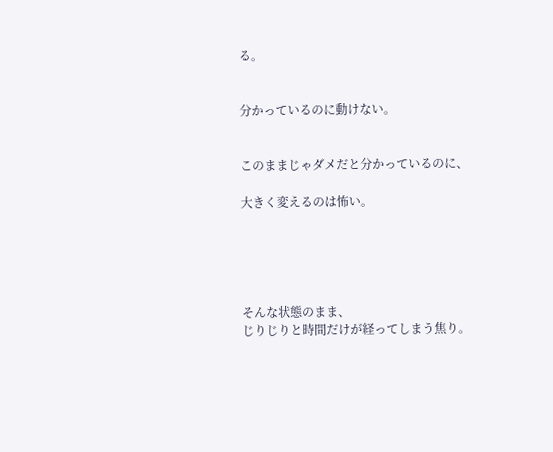る。


分かっているのに動けない。


このままじゃダメだと分かっているのに、

大きく変えるのは怖い。





そんな状態のまま、
じりじりと時間だけが経ってしまう焦り。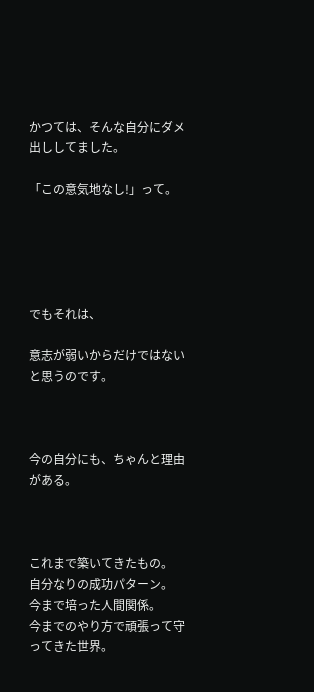かつては、そんな自分にダメ出ししてました。

「この意気地なし!」って。





でもそれは、

意志が弱いからだけではないと思うのです。



今の自分にも、ちゃんと理由がある。



これまで築いてきたもの。
自分なりの成功パターン。
今まで培った人間関係。
今までのやり方で頑張って守ってきた世界。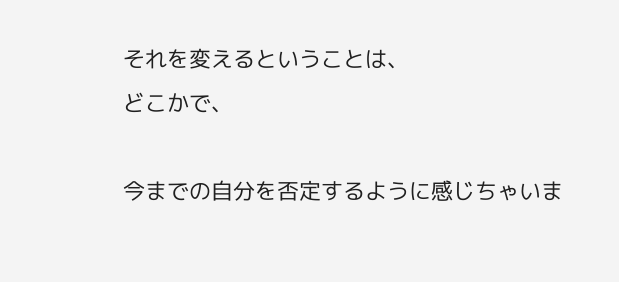それを変えるということは、
どこかで、

今までの自分を否定するように感じちゃいま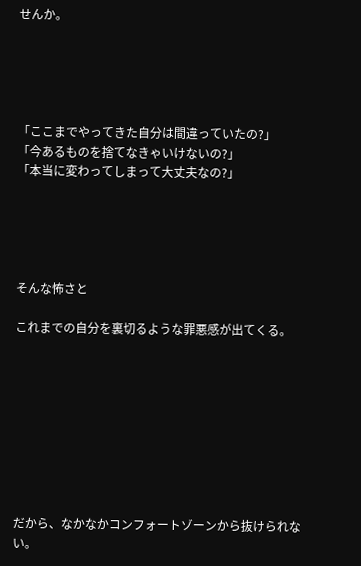せんか。





「ここまでやってきた自分は間違っていたの?」
「今あるものを捨てなきゃいけないの?」
「本当に変わってしまって大丈夫なの?」





そんな怖さと

これまでの自分を裏切るような罪悪感が出てくる。









だから、なかなかコンフォートゾーンから抜けられない。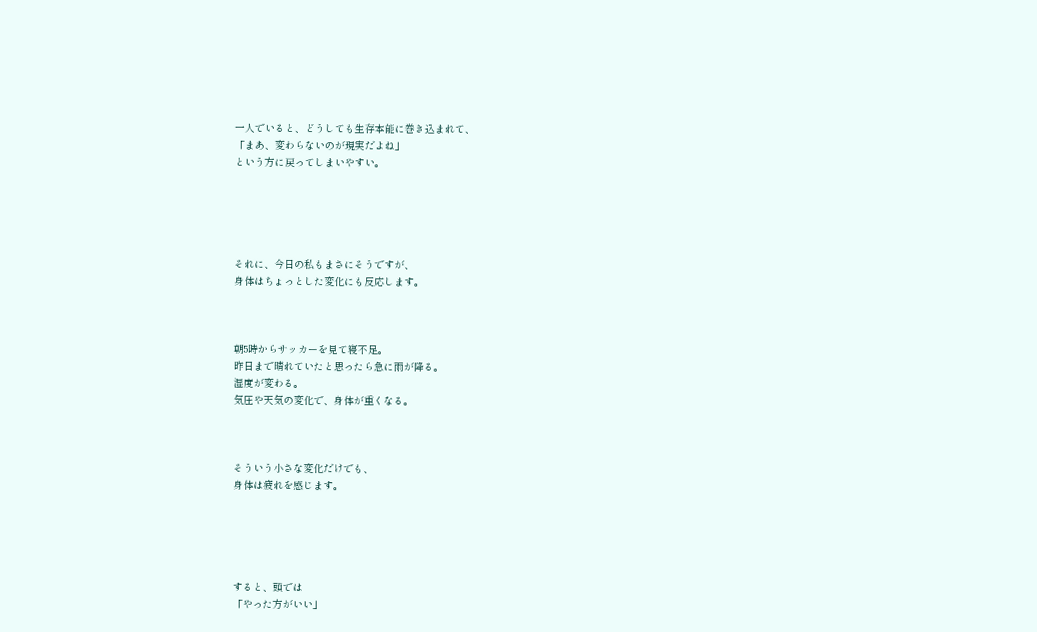一人でいると、どうしても生存本能に巻き込まれて、
「まあ、変わらないのが現実だよね」
という方に戻ってしまいやすい。





それに、今日の私もまさにそうですが、
身体はちょっとした変化にも反応します。



朝5時からサッカーを見て寝不足。
昨日まで晴れていたと思ったら急に雨が降る。
湿度が変わる。
気圧や天気の変化で、身体が重くなる。



そういう小さな変化だけでも、
身体は疲れを感じます。





すると、頭では
「やった方がいい」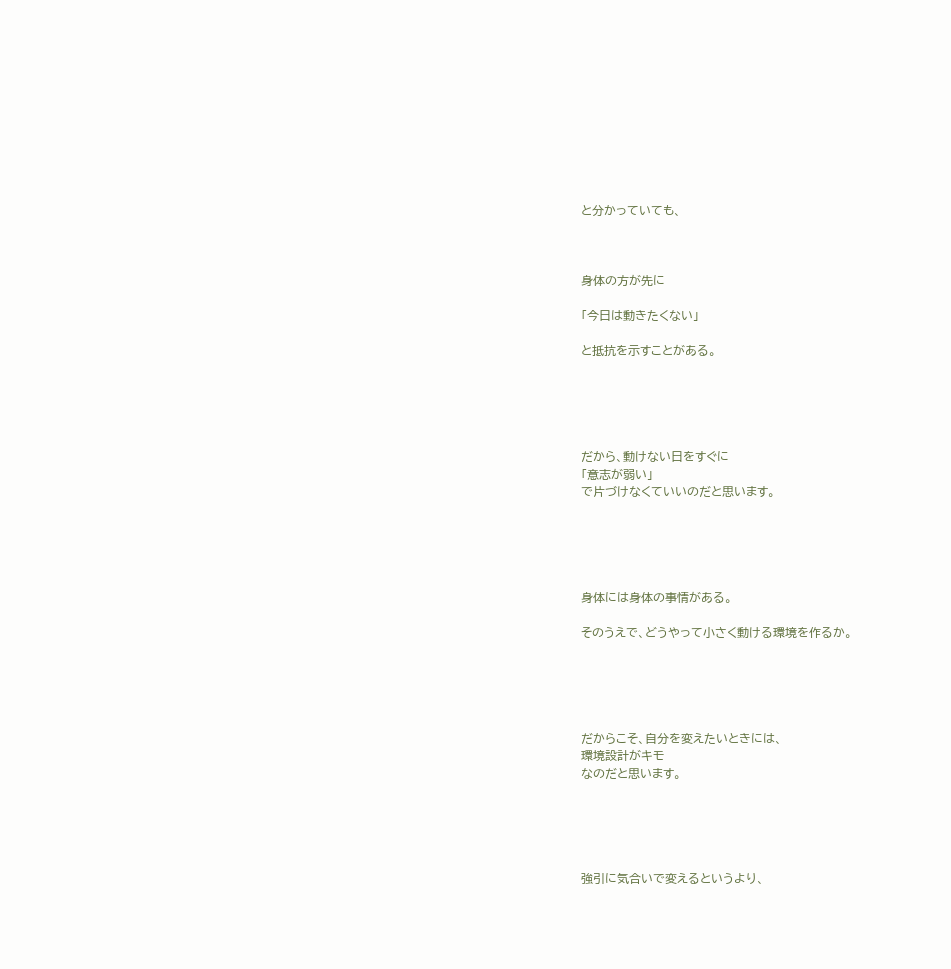と分かっていても、



身体の方が先に

「今日は動きたくない」

と抵抗を示すことがある。





だから、動けない日をすぐに
「意志が弱い」
で片づけなくていいのだと思います。





身体には身体の事情がある。

そのうえで、どうやって小さく動ける環境を作るか。





だからこそ、自分を変えたいときには、
環境設計がキモ
なのだと思います。





強引に気合いで変えるというより、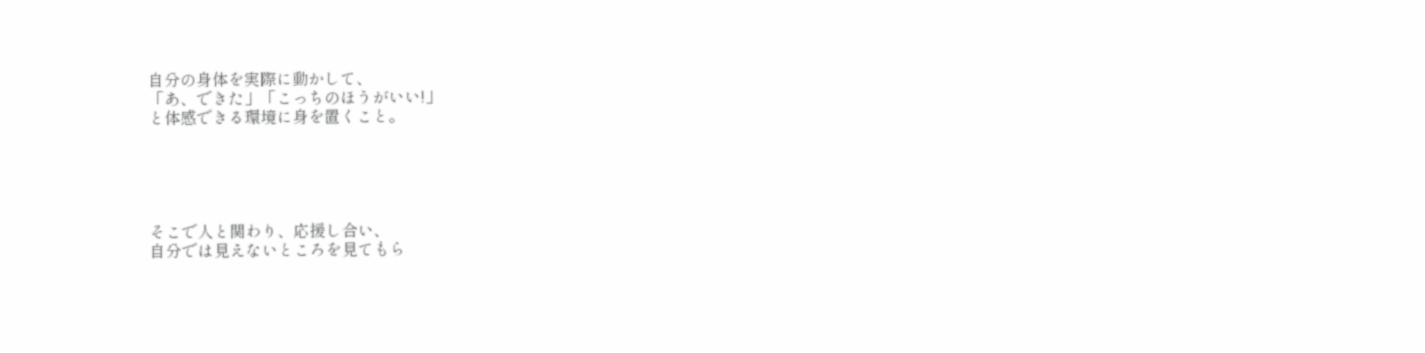自分の身体を実際に動かして、
「あ、できた」「こっちのほうがいい!」
と体感できる環境に身を置くこと。





そこで人と関わり、応援し合い、
自分では見えないところを見てもら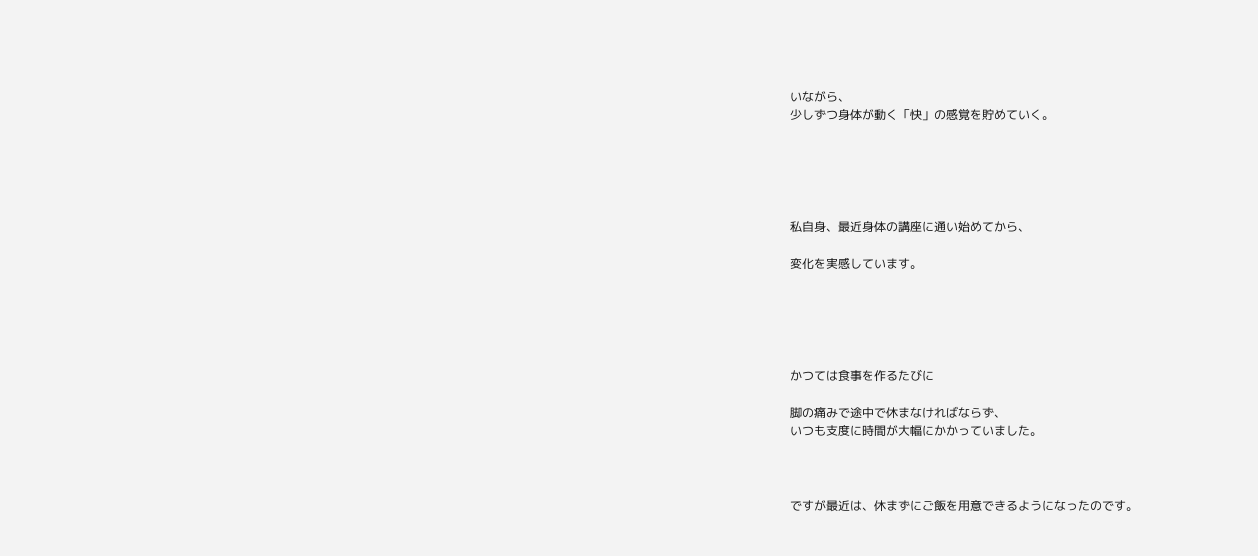いながら、
少しずつ身体が動く「快」の感覚を貯めていく。





私自身、最近身体の講座に通い始めてから、

変化を実感しています。





かつては食事を作るたびに

脚の痛みで途中で休まなければならず、
いつも支度に時間が大幅にかかっていました。



ですが最近は、休まずにご飯を用意できるようになったのです。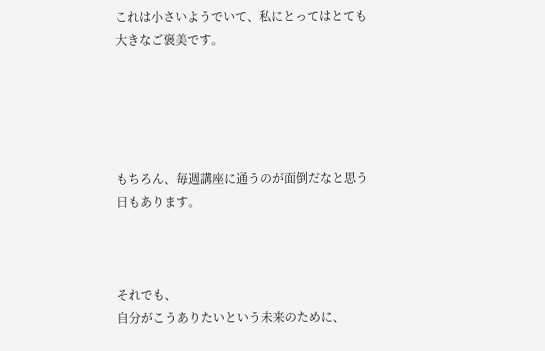これは小さいようでいて、私にとってはとても大きなご褒美です。





もちろん、毎週講座に通うのが面倒だなと思う日もあります。



それでも、
自分がこうありたいという未来のために、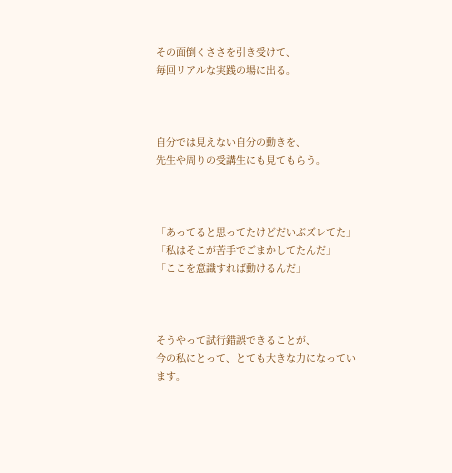その面倒くささを引き受けて、
毎回リアルな実践の場に出る。



自分では見えない自分の動きを、
先生や周りの受講生にも見てもらう。



「あってると思ってたけどだいぶズレてた」
「私はそこが苦手でごまかしてたんだ」
「ここを意識すれば動けるんだ」



そうやって試行錯誤できることが、
今の私にとって、とても大きな力になっています。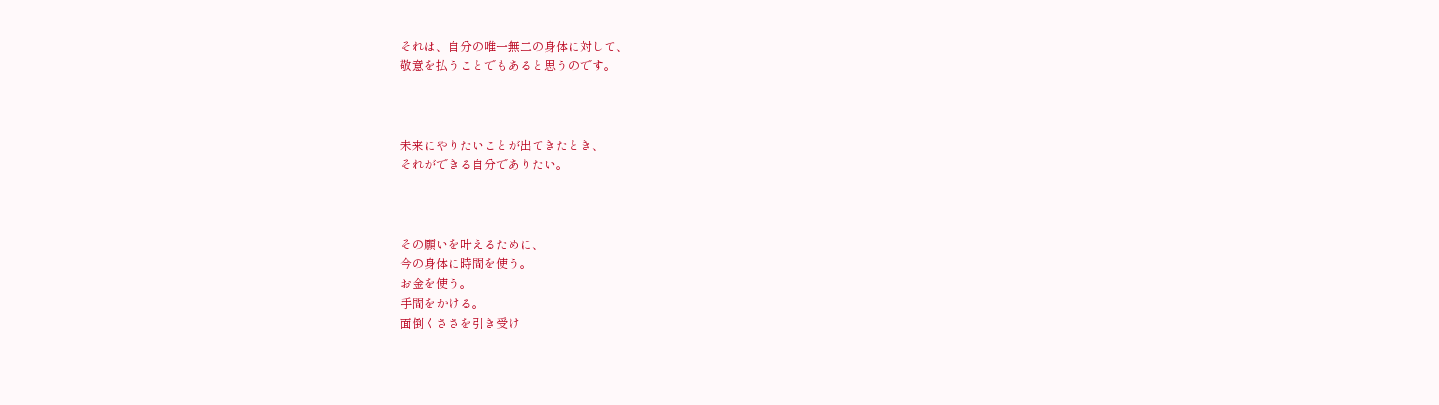それは、自分の唯一無二の身体に対して、
敬意を払うことでもあると思うのです。



未来にやりたいことが出てきたとき、
それができる自分でありたい。



その願いを叶えるために、
今の身体に時間を使う。
お金を使う。
手間をかける。
面倒くささを引き受け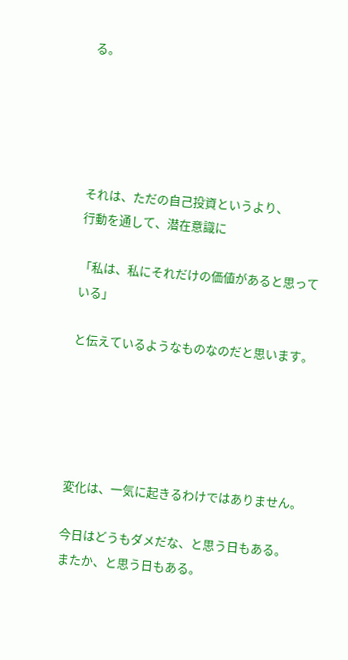る。





それは、ただの自己投資というより、
行動を通して、潜在意識に

「私は、私にそれだけの価値があると思っている」

と伝えているようなものなのだと思います。





変化は、一気に起きるわけではありません。

今日はどうもダメだな、と思う日もある。
またか、と思う日もある。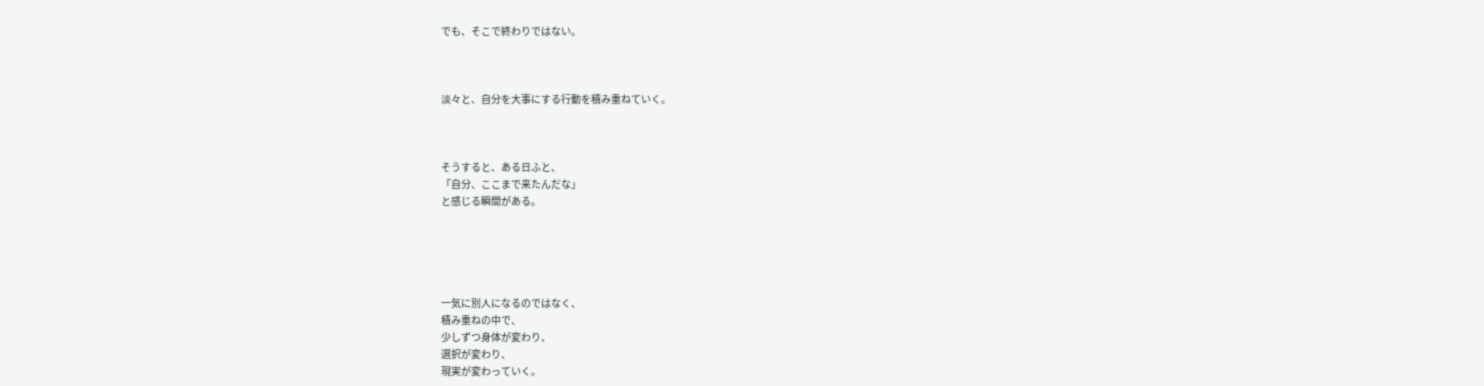でも、そこで終わりではない。



淡々と、自分を大事にする行動を積み重ねていく。



そうすると、ある日ふと、
「自分、ここまで来たんだな」
と感じる瞬間がある。





一気に別人になるのではなく、
積み重ねの中で、
少しずつ身体が変わり、
選択が変わり、
現実が変わっていく。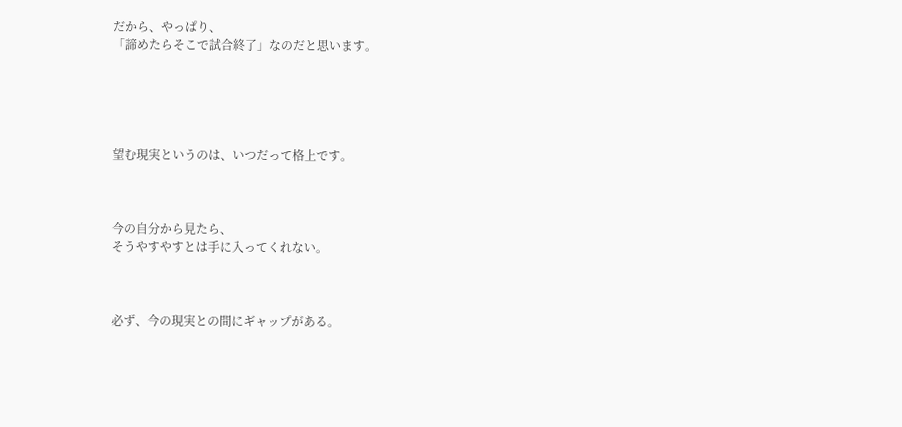だから、やっぱり、
「諦めたらそこで試合終了」なのだと思います。





望む現実というのは、いつだって格上です。



今の自分から見たら、
そうやすやすとは手に入ってくれない。



必ず、今の現実との間にギャップがある。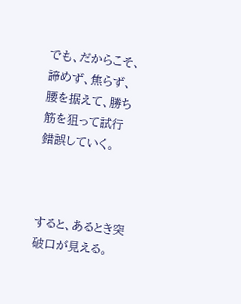でも、だからこそ、
諦めず、焦らず、
腰を据えて、勝ち筋を狙って試行錯誤していく。



すると、あるとき突破口が見える。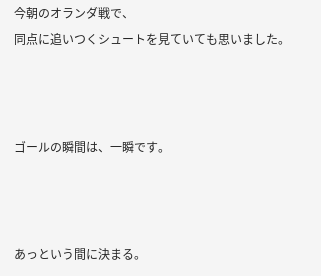今朝のオランダ戦で、
同点に追いつくシュートを見ていても思いました。



ゴールの瞬間は、一瞬です。



あっという間に決まる。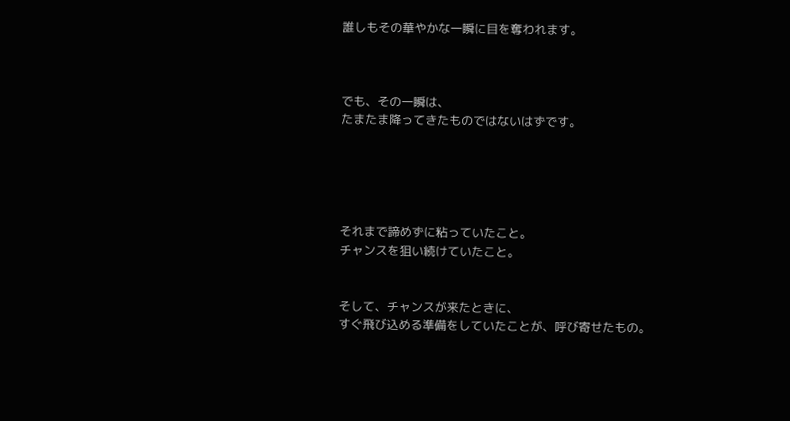誰しもその華やかな一瞬に目を奪われます。



でも、その一瞬は、
たまたま降ってきたものではないはずです。





それまで諦めずに粘っていたこと。
チャンスを狙い続けていたこと。


そして、チャンスが来たときに、
すぐ飛び込める準備をしていたことが、呼び寄せたもの。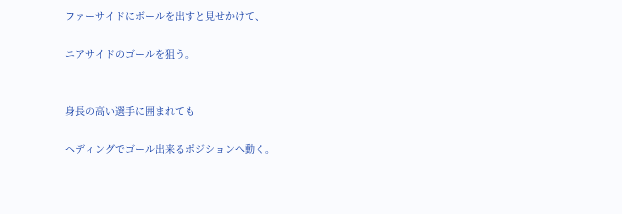ファーサイドにボールを出すと見せかけて、

ニアサイドのゴールを狙う。


身長の高い選手に囲まれても

ヘディングでゴール出来るポジションへ動く。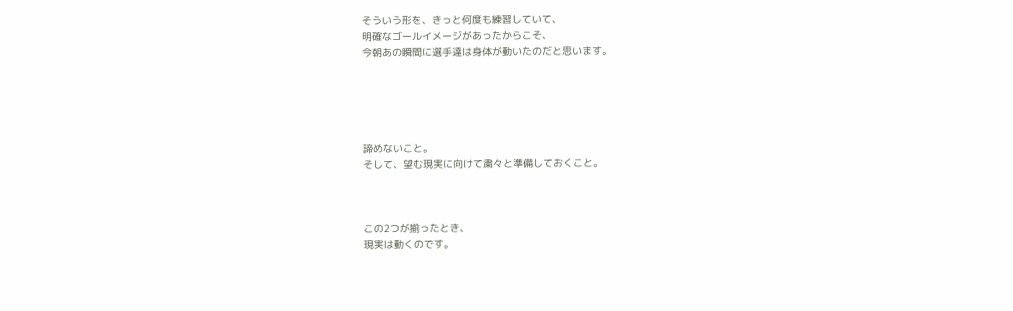そういう形を、きっと何度も練習していて、
明確なゴールイメージがあったからこそ、
今朝あの瞬間に選手達は身体が動いたのだと思います。





諦めないこと。
そして、望む現実に向けて粛々と準備しておくこと。



この2つが揃ったとき、
現実は動くのです。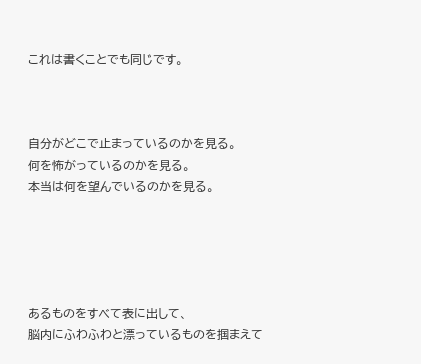これは書くことでも同じです。



自分がどこで止まっているのかを見る。
何を怖がっているのかを見る。
本当は何を望んでいるのかを見る。





あるものをすべて表に出して、
脳内にふわふわと漂っているものを掴まえて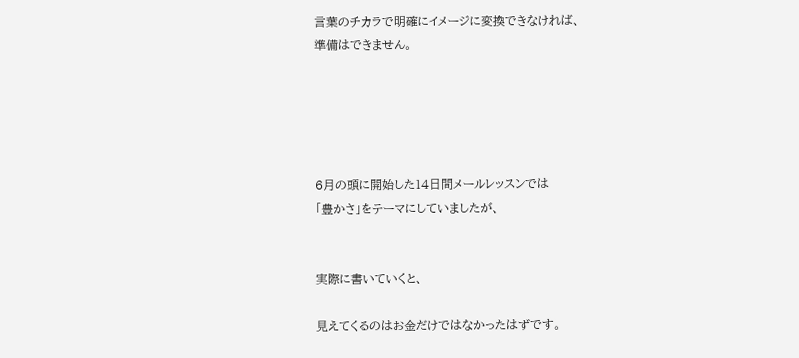言葉のチカラで明確にイメージに変換できなければ、
準備はできません。





6月の頭に開始した14日間メールレッスンでは
「豊かさ」をテーマにしていましたが、


実際に書いていくと、

見えてくるのはお金だけではなかったはずです。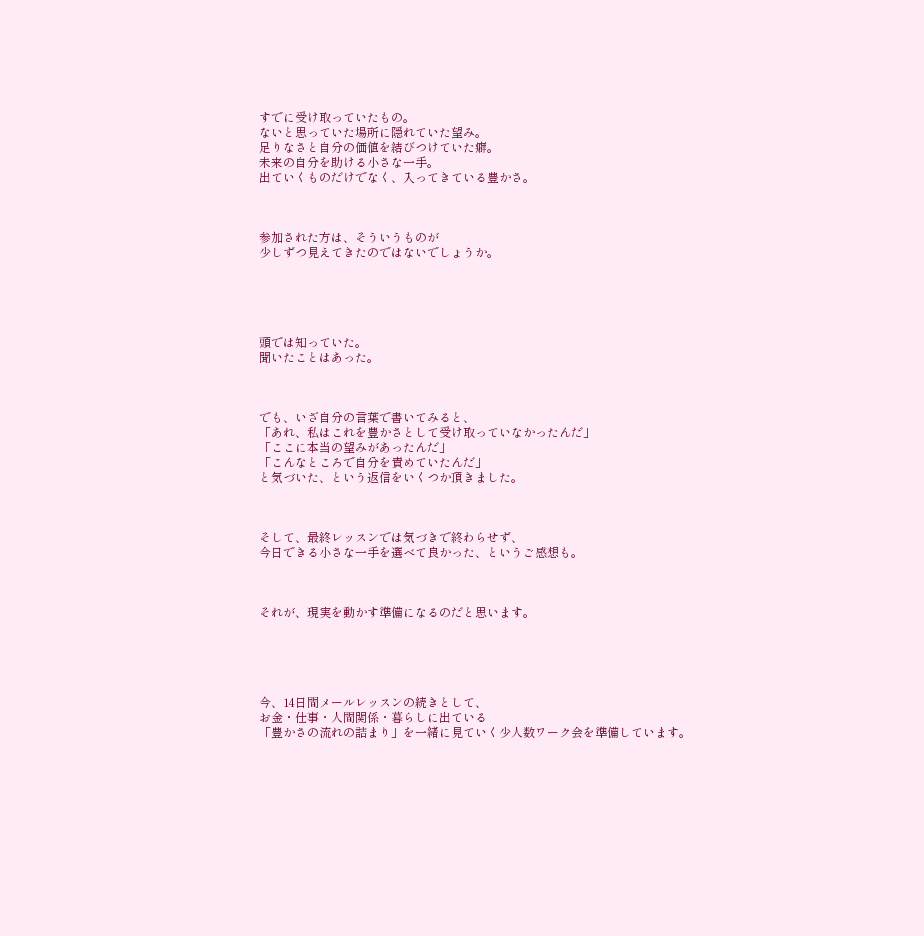すでに受け取っていたもの。
ないと思っていた場所に隠れていた望み。
足りなさと自分の価値を結びつけていた癖。
未来の自分を助ける小さな一手。
出ていくものだけでなく、入ってきている豊かさ。



参加された方は、そういうものが
少しずつ見えてきたのではないでしょうか。





頭では知っていた。
聞いたことはあった。



でも、いざ自分の言葉で書いてみると、
「あれ、私はこれを豊かさとして受け取っていなかったんだ」
「ここに本当の望みがあったんだ」
「こんなところで自分を責めていたんだ」
と気づいた、という返信をいくつか頂きました。



そして、最終レッスンでは気づきで終わらせず、
今日できる小さな一手を選べて良かった、というご感想も。



それが、現実を動かす準備になるのだと思います。





今、14日間メールレッスンの続きとして、
お金・仕事・人間関係・暮らしに出ている
「豊かさの流れの詰まり」を一緒に見ていく少人数ワーク会を準備しています。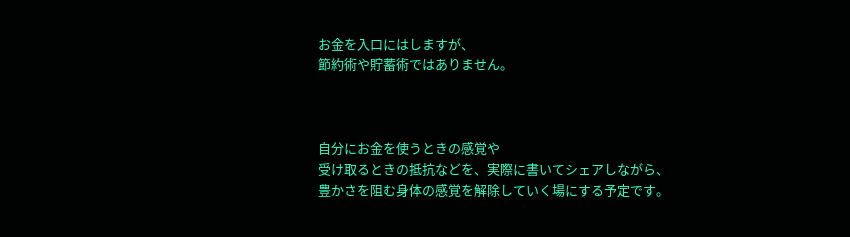お金を入口にはしますが、
節約術や貯蓄術ではありません。



自分にお金を使うときの感覚や
受け取るときの抵抗などを、実際に書いてシェアしながら、
豊かさを阻む身体の感覚を解除していく場にする予定です。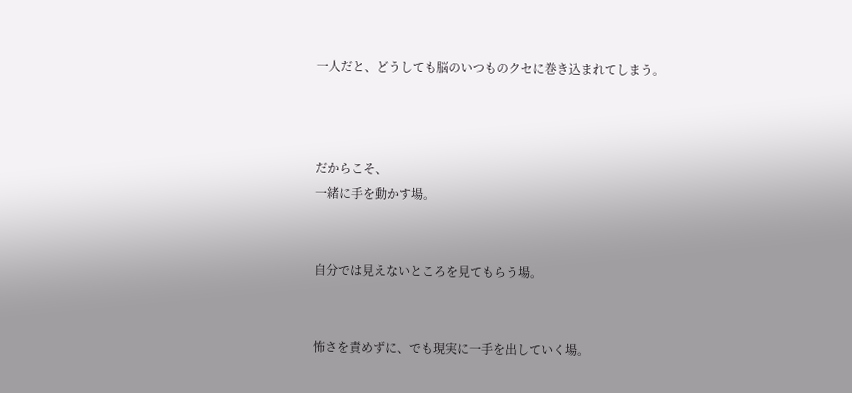一人だと、どうしても脳のいつものクセに巻き込まれてしまう。



だからこそ、
一緒に手を動かす場。


自分では見えないところを見てもらう場。


怖さを責めずに、でも現実に一手を出していく場。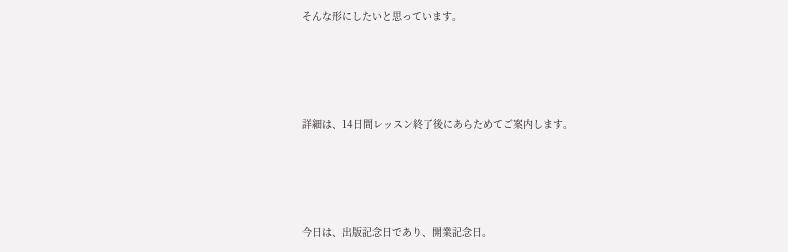そんな形にしたいと思っています。





詳細は、14日間レッスン終了後にあらためてご案内します。





今日は、出版記念日であり、開業記念日。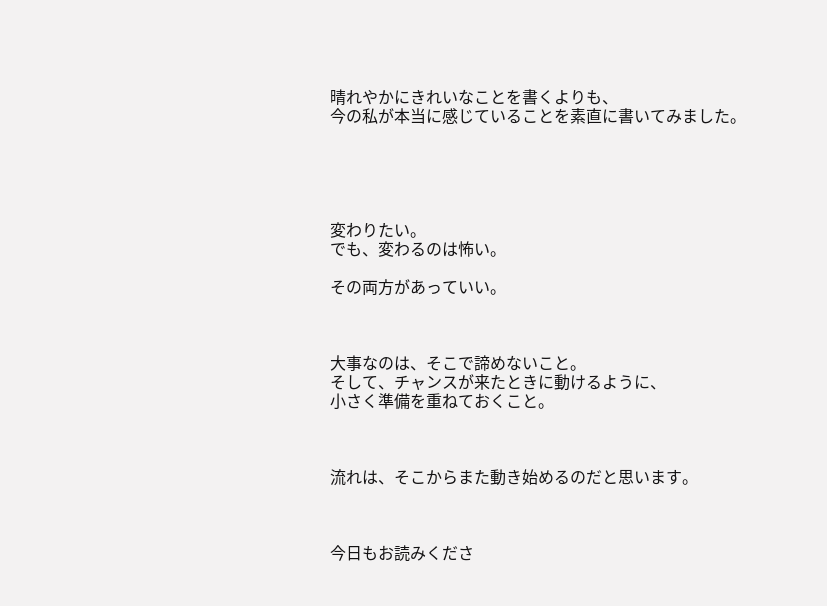晴れやかにきれいなことを書くよりも、
今の私が本当に感じていることを素直に書いてみました。





変わりたい。
でも、変わるのは怖い。

その両方があっていい。



大事なのは、そこで諦めないこと。
そして、チャンスが来たときに動けるように、
小さく準備を重ねておくこと。



流れは、そこからまた動き始めるのだと思います。



今日もお読みくださ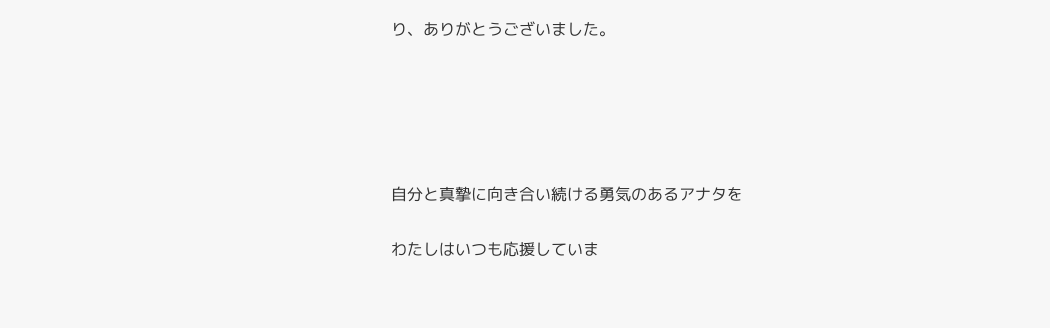り、ありがとうございました。





自分と真摯に向き合い続ける勇気のあるアナタを

わたしはいつも応援していま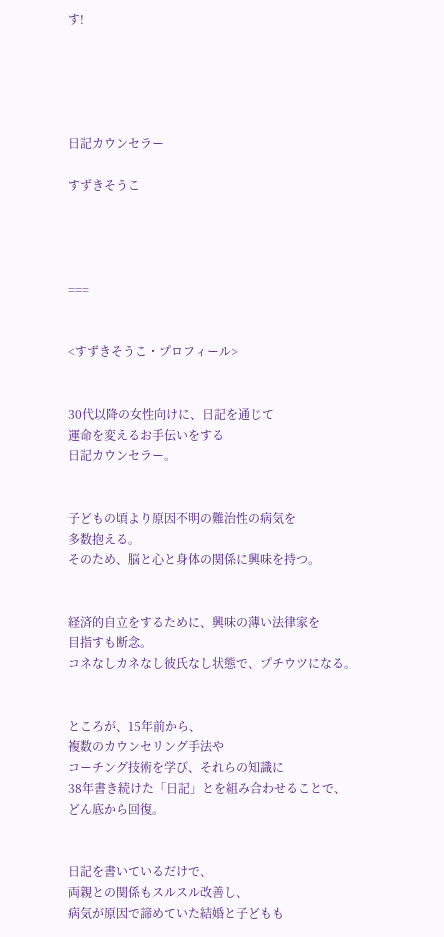す!





日記カウンセラー

すずきそうこ




===


<すずきそうこ・プロフィール>


30代以降の女性向けに、日記を通じて
運命を変えるお手伝いをする
日記カウンセラー。


子どもの頃より原因不明の難治性の病気を
多数抱える。
そのため、脳と心と身体の関係に興味を持つ。


経済的自立をするために、興味の薄い法律家を
目指すも断念。
コネなしカネなし彼氏なし状態で、プチウツになる。


ところが、15年前から、
複数のカウンセリング手法や
コーチング技術を学び、それらの知識に
38年書き続けた「日記」とを組み合わせることで、
どん底から回復。


日記を書いているだけで、
両親との関係もスルスル改善し、
病気が原因で諦めていた結婚と子どもも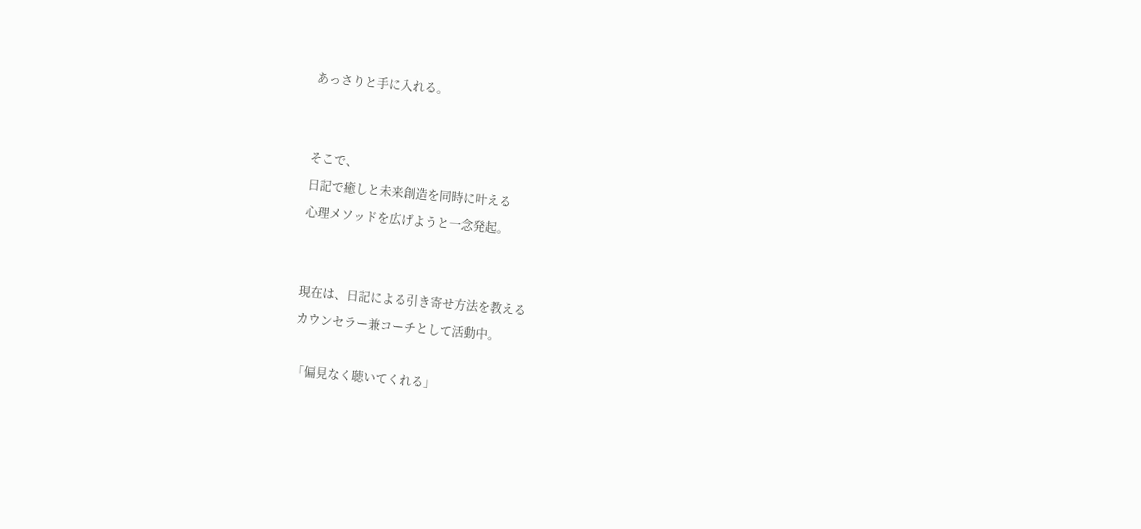あっさりと手に入れる。


そこで、
日記で癒しと未来創造を同時に叶える
心理メソッドを広げようと一念発起。


現在は、日記による引き寄せ方法を教える
カウンセラー兼コーチとして活動中。

「偏見なく聴いてくれる」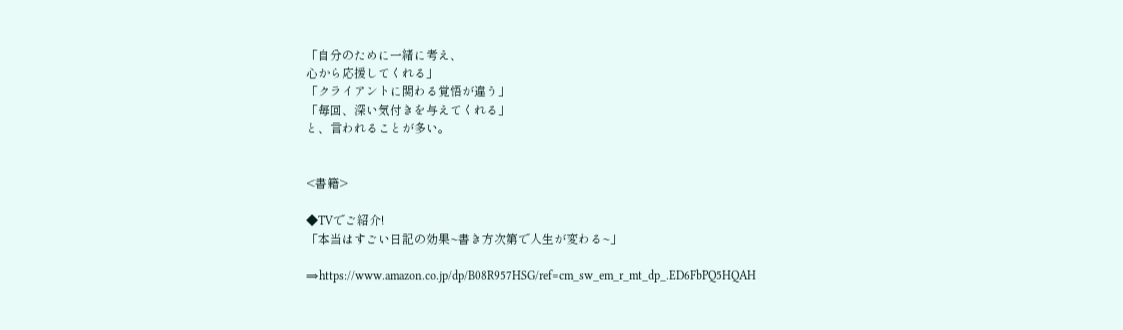「自分のために一緒に考え、
心から応援してくれる」
「クライアントに関わる覚悟が違う」
「毎回、深い気付きを与えてくれる」
と、言われることが多い。


<書籍>

◆TVでご紹介!
「本当はすごい日記の効果~書き方次第で人生が変わる~」

⇒https://www.amazon.co.jp/dp/B08R957HSG/ref=cm_sw_em_r_mt_dp_.ED6FbPQ5HQAH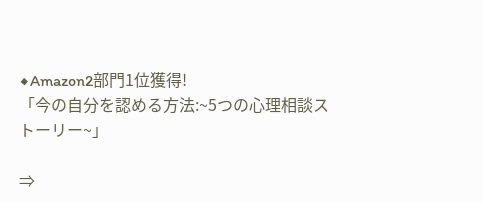◆Amazon2部門1位獲得!
「今の自分を認める方法:~5つの心理相談ストーリー~」

⇒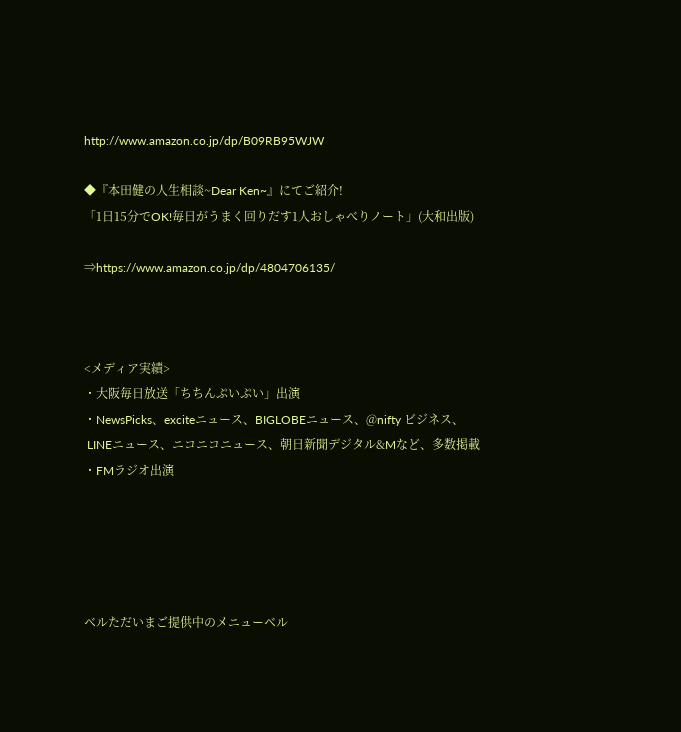http://www.amazon.co.jp/dp/B09RB95WJW

◆『本田健の人生相談~Dear Ken~』にてご紹介!
「1日15分でOK!毎日がうまく回りだす1人おしゃべりノート」(大和出版)

⇒https://www.amazon.co.jp/dp/4804706135/



<メディア実績>
・大阪毎日放送「ちちんぷいぷい」出演
・NewsPicks、exciteニュース、BIGLOBEニュース、@nifty ビジネス、
 LINEニュース、ニコニコニュース、朝日新聞デジタル&Mなど、多数掲載
・FMラジオ出演





ベルただいまご提供中のメニューベル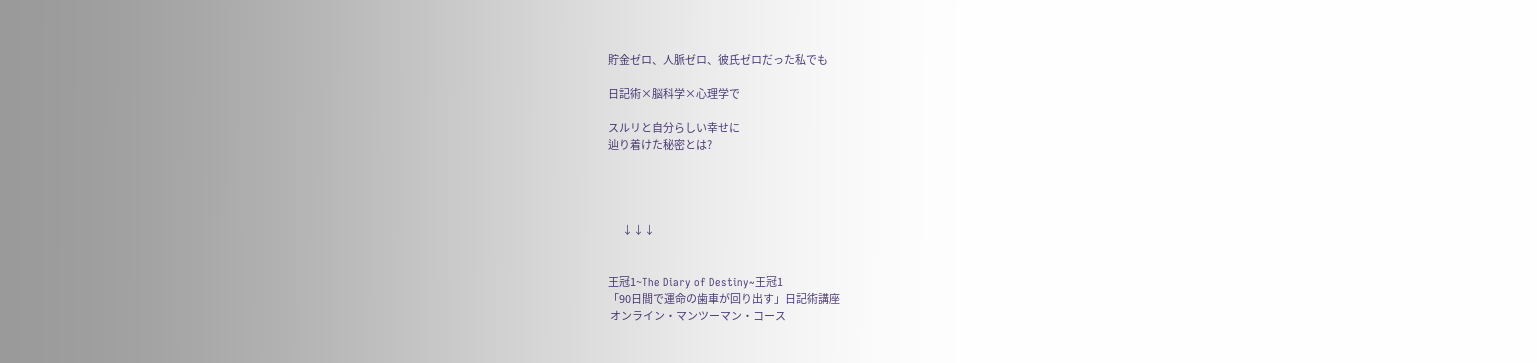貯金ゼロ、人脈ゼロ、彼氏ゼロだった私でも

日記術×脳科学×心理学で

スルリと自分らしい幸せに
辿り着けた秘密とは?




       ↓↓↓


王冠1~The Diary of Destiny~王冠1
「90日間で運命の歯車が回り出す」日記術講座
 オンライン・マンツーマン・コース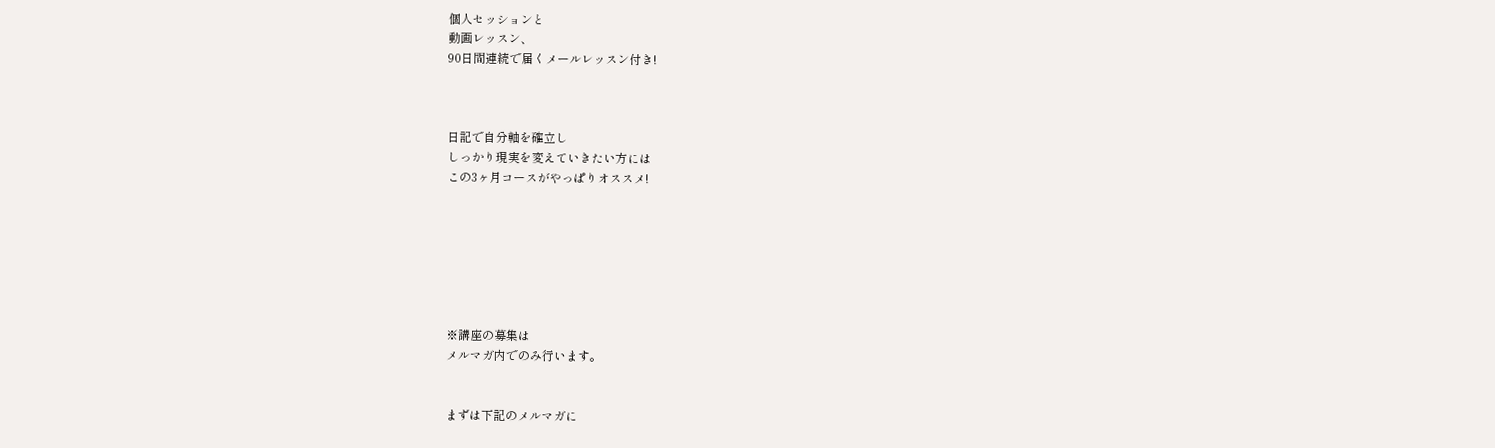個人セッションと
動画レッスン、
90日間連続で届くメールレッスン付き!



日記で自分軸を確立し
しっかり現実を変えていきたい方には
この3ヶ月コースがやっぱりオススメ!







※講座の募集は
メルマガ内でのみ行います。


まずは下記のメルマガに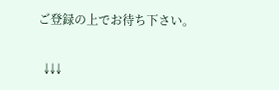ご登録の上でお待ち下さい。

  ↓↓↓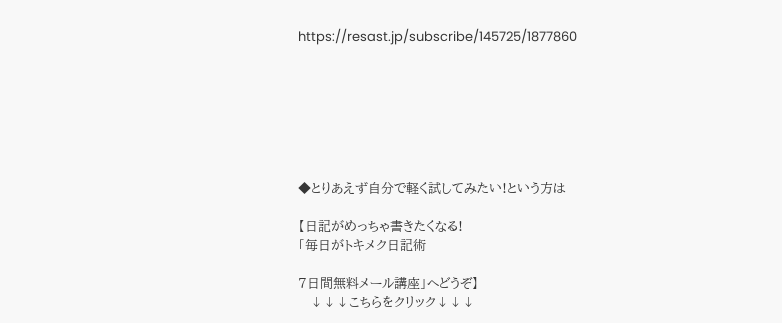https://resast.jp/subscribe/145725/1877860







◆とりあえず自分で軽く試してみたい!という方は

【日記がめっちゃ書きたくなる!
「毎日がトキメク日記術

7日間無料メール講座」へどうぞ】
   ↓↓↓こちらをクリック↓↓↓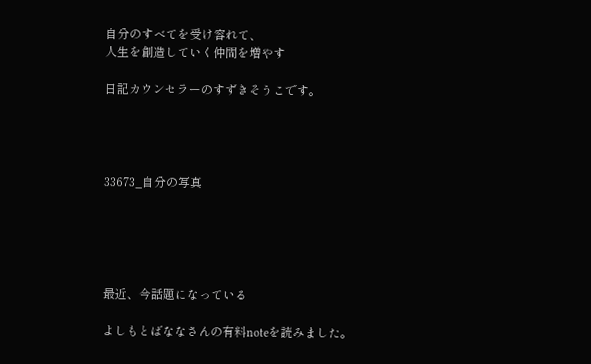自分のすべてを受け容れて、
人生を創造していく仲間を増やす

日記カウンセラーのすずきそうこです。




33673_自分の写真





最近、今話題になっている

よしもとばななさんの有料noteを読みました。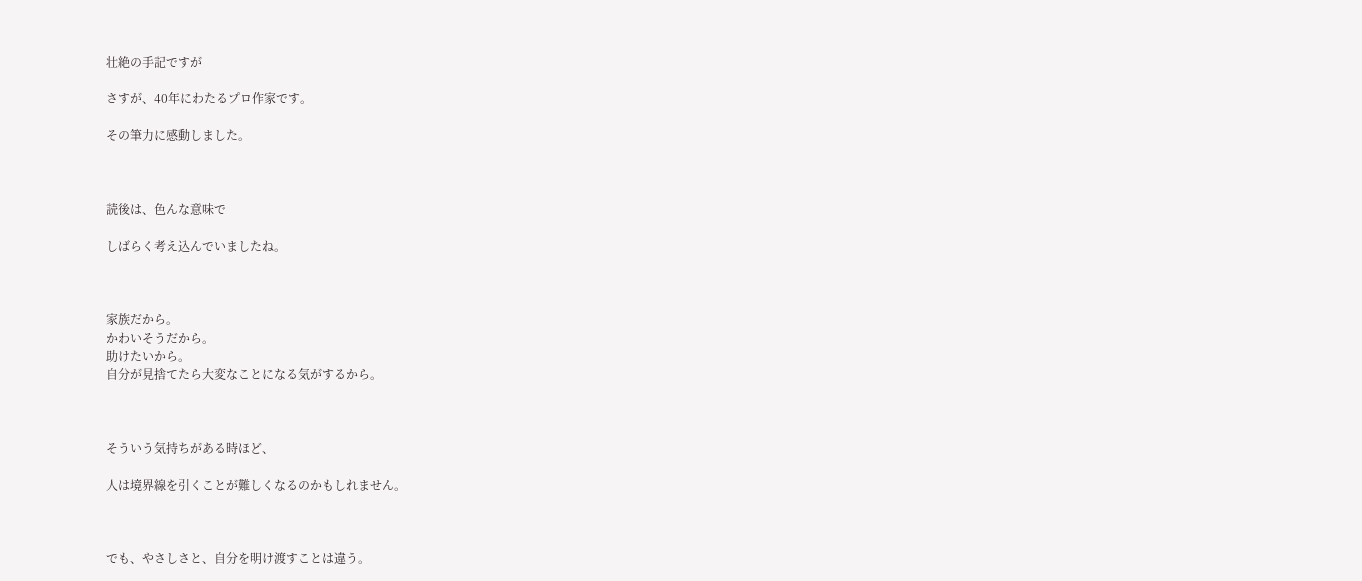壮絶の手記ですが

さすが、40年にわたるプロ作家です。

その筆力に感動しました。



読後は、色んな意味で

しばらく考え込んでいましたね。



家族だから。
かわいそうだから。
助けたいから。
自分が見捨てたら大変なことになる気がするから。



そういう気持ちがある時ほど、

人は境界線を引くことが難しくなるのかもしれません。



でも、やさしさと、自分を明け渡すことは違う。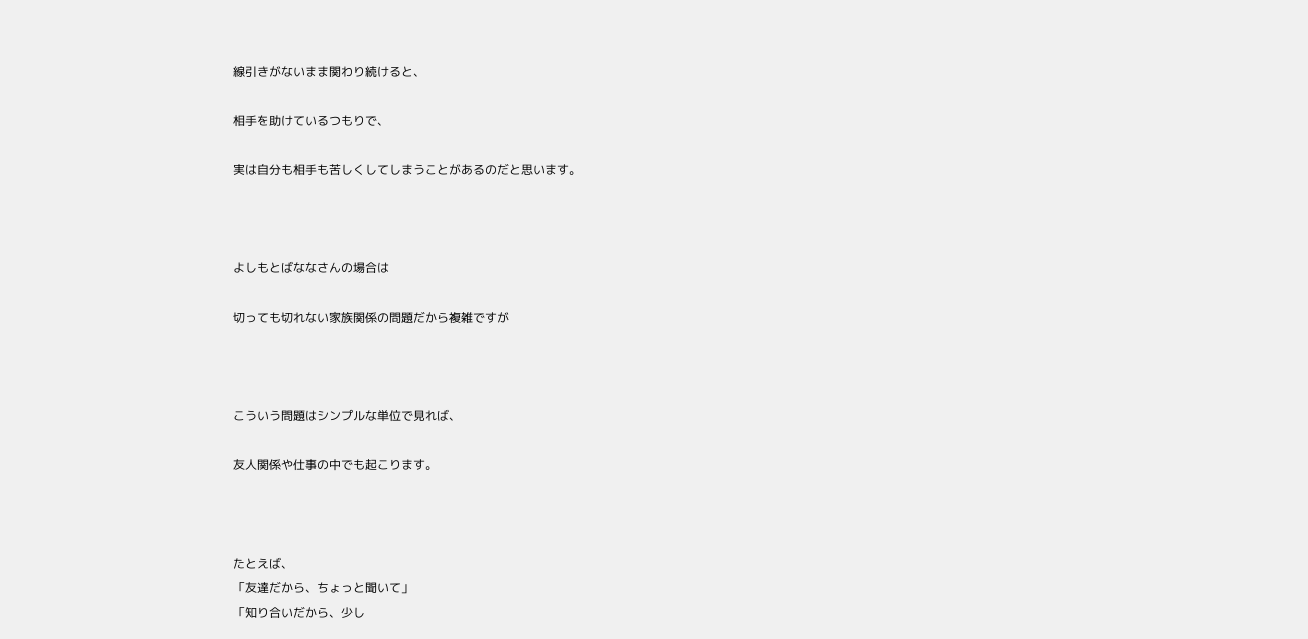線引きがないまま関わり続けると、

相手を助けているつもりで、

実は自分も相手も苦しくしてしまうことがあるのだと思います。



よしもとばななさんの場合は

切っても切れない家族関係の問題だから複雑ですが



こういう問題はシンプルな単位で見れば、

友人関係や仕事の中でも起こります。



たとえば、
「友達だから、ちょっと聞いて」
「知り合いだから、少し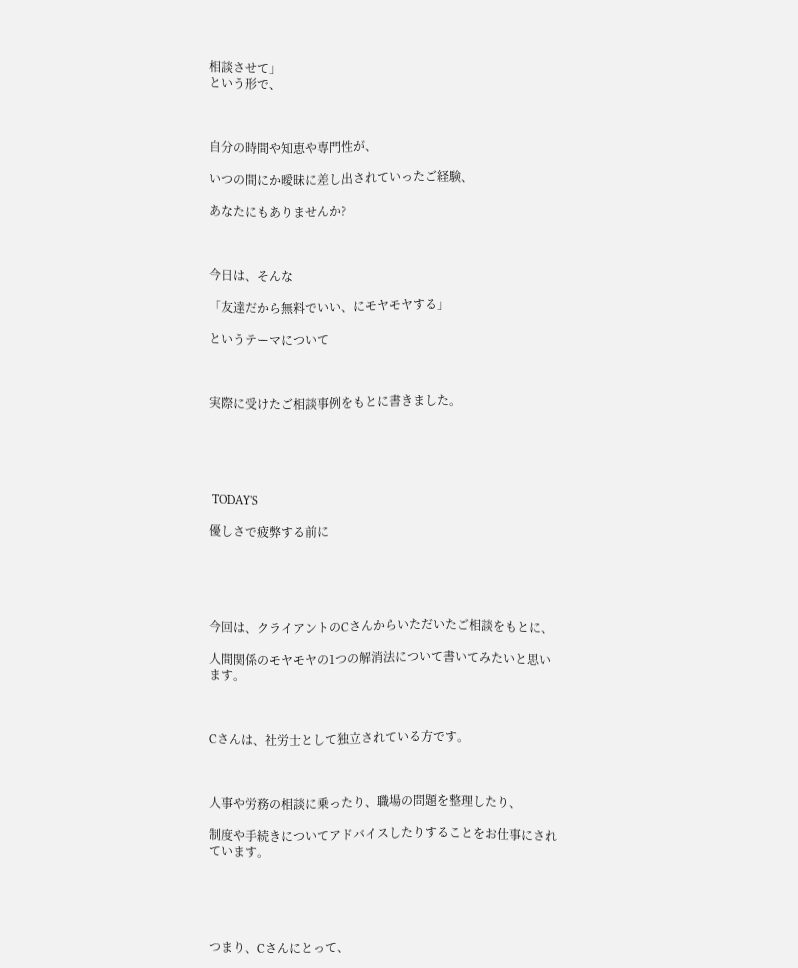相談させて」
という形で、



自分の時間や知恵や専門性が、

いつの間にか曖昧に差し出されていったご経験、

あなたにもありませんか?



今日は、そんな

「友達だから無料でいい、にモヤモヤする」

というテーマについて



実際に受けたご相談事例をもとに書きました。





 TODAY'S

優しさで疲弊する前に





今回は、クライアントのCさんからいただいたご相談をもとに、

人間関係のモヤモヤの1つの解消法について書いてみたいと思います。



Cさんは、社労士として独立されている方です。



人事や労務の相談に乗ったり、職場の問題を整理したり、

制度や手続きについてアドバイスしたりすることをお仕事にされています。





つまり、Cさんにとって、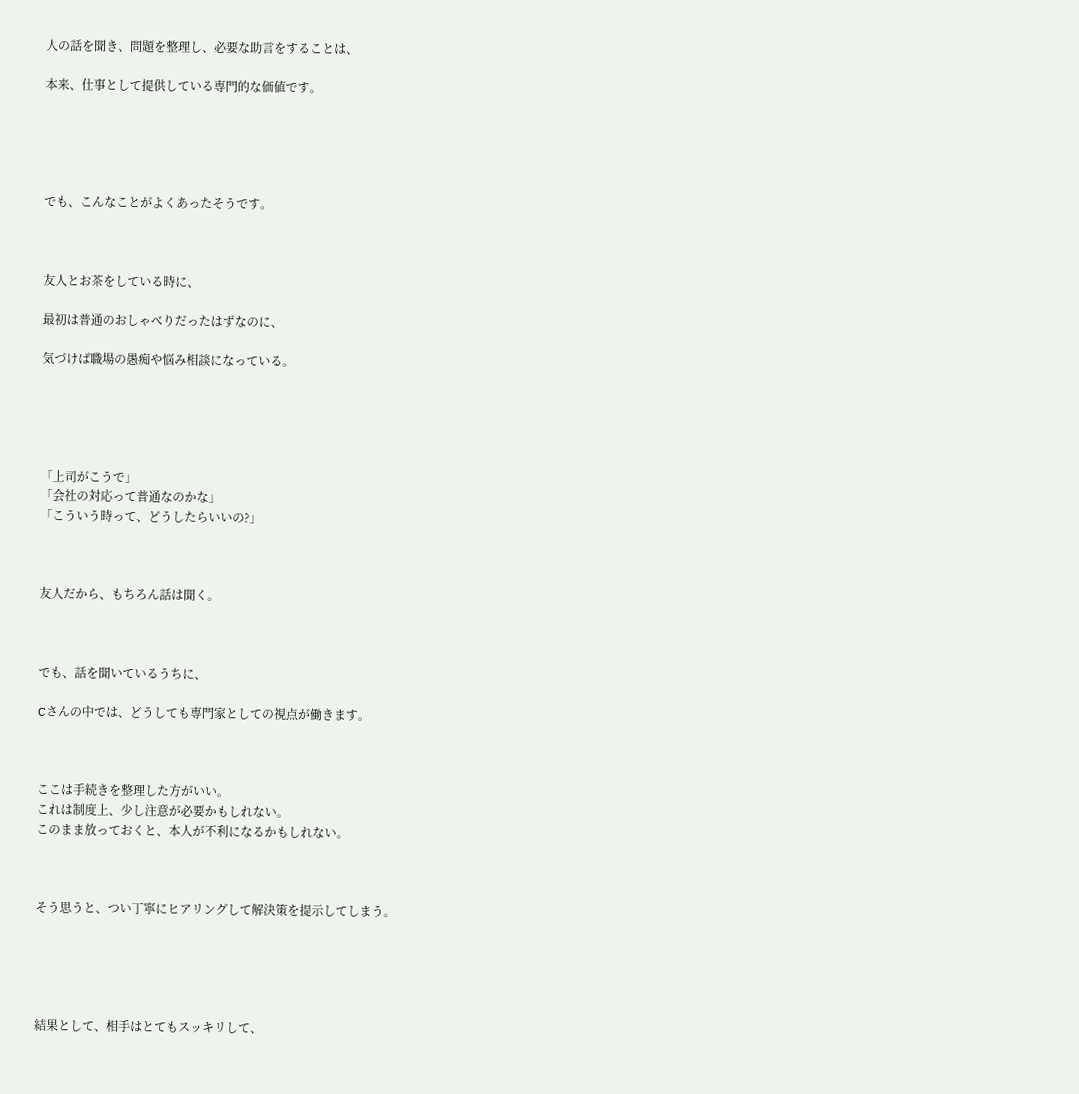人の話を聞き、問題を整理し、必要な助言をすることは、

本来、仕事として提供している専門的な価値です。





でも、こんなことがよくあったそうです。



友人とお茶をしている時に、

最初は普通のおしゃべりだったはずなのに、

気づけば職場の愚痴や悩み相談になっている。





「上司がこうで」
「会社の対応って普通なのかな」
「こういう時って、どうしたらいいの?」



友人だから、もちろん話は聞く。



でも、話を聞いているうちに、

Cさんの中では、どうしても専門家としての視点が働きます。



ここは手続きを整理した方がいい。
これは制度上、少し注意が必要かもしれない。
このまま放っておくと、本人が不利になるかもしれない。



そう思うと、つい丁寧にヒアリングして解決策を提示してしまう。





結果として、相手はとてもスッキリして、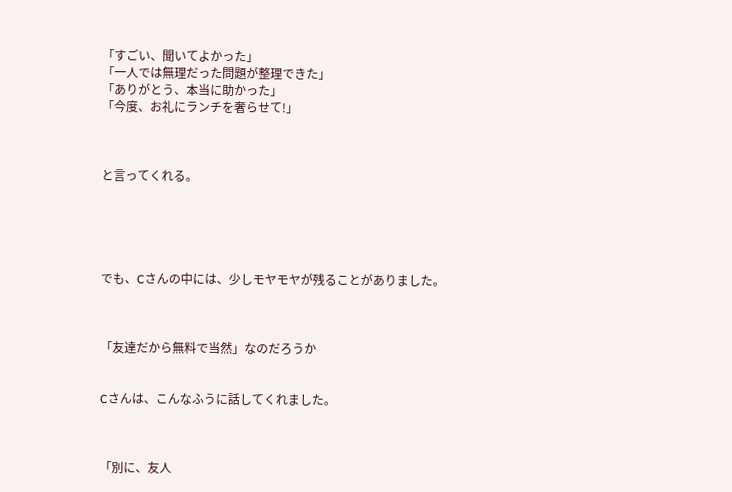「すごい、聞いてよかった」
「一人では無理だった問題が整理できた」
「ありがとう、本当に助かった」
「今度、お礼にランチを奢らせて!」



と言ってくれる。





でも、Cさんの中には、少しモヤモヤが残ることがありました。



「友達だから無料で当然」なのだろうか


Cさんは、こんなふうに話してくれました。



「別に、友人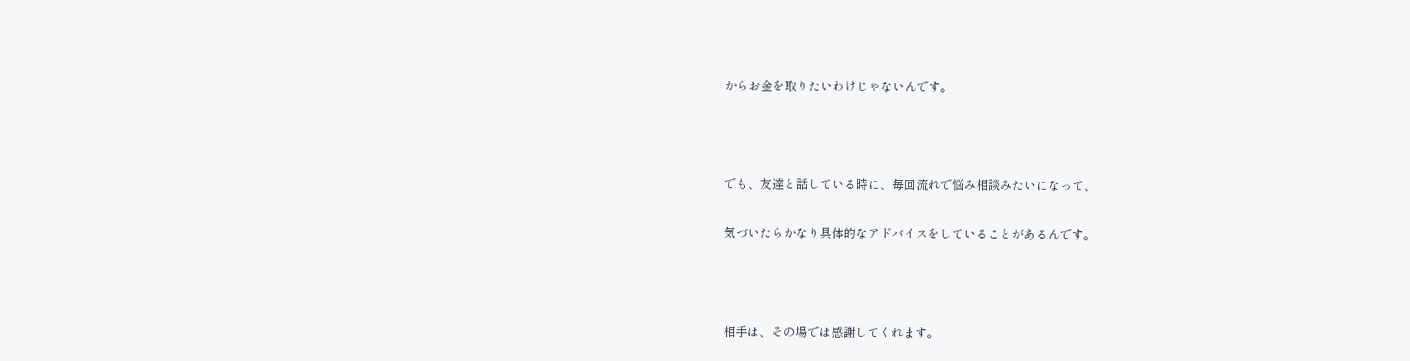からお金を取りたいわけじゃないんです。



でも、友達と話している時に、毎回流れで悩み相談みたいになって、

気づいたらかなり具体的なアドバイスをしていることがあるんです。



相手は、その場では感謝してくれます。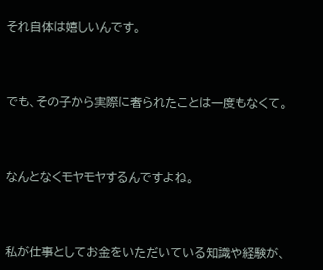それ自体は嬉しいんです。



でも、その子から実際に奢られたことは一度もなくて。



なんとなくモヤモヤするんですよね。



私が仕事としてお金をいただいている知識や経験が、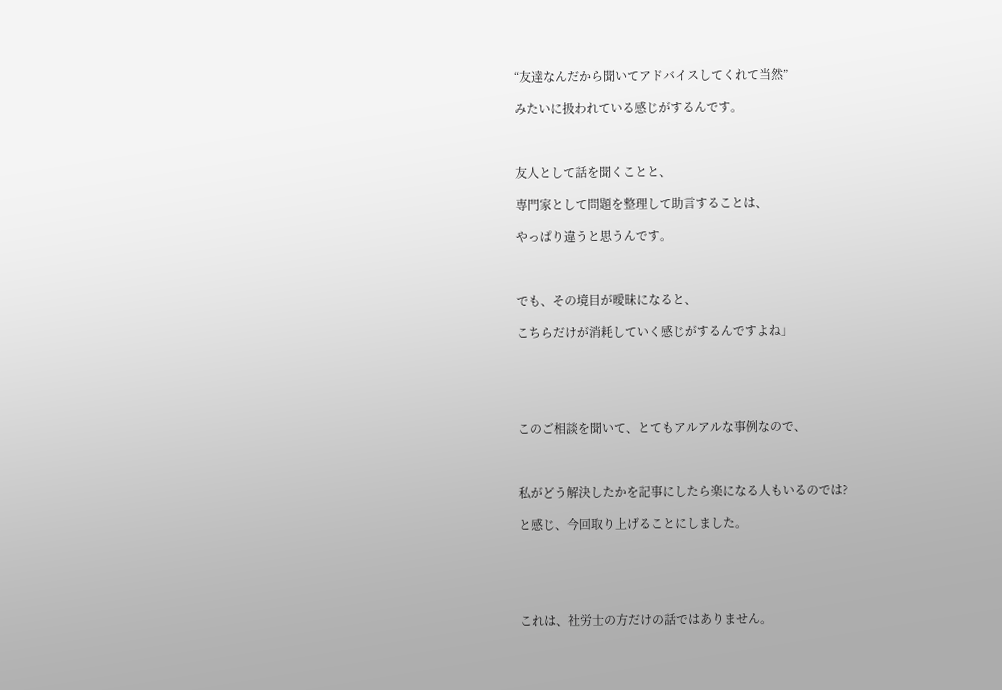“友達なんだから聞いてアドバイスしてくれて当然”

みたいに扱われている感じがするんです。



友人として話を聞くことと、

専門家として問題を整理して助言することは、

やっぱり違うと思うんです。



でも、その境目が曖昧になると、

こちらだけが消耗していく感じがするんですよね」





このご相談を聞いて、とてもアルアルな事例なので、



私がどう解決したかを記事にしたら楽になる人もいるのでは?

と感じ、今回取り上げることにしました。





これは、社労士の方だけの話ではありません。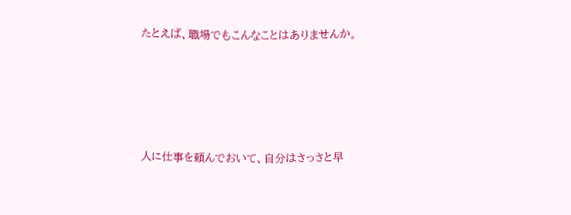たとえば、職場でもこんなことはありませんか。





人に仕事を頼んでおいて、自分はさっさと早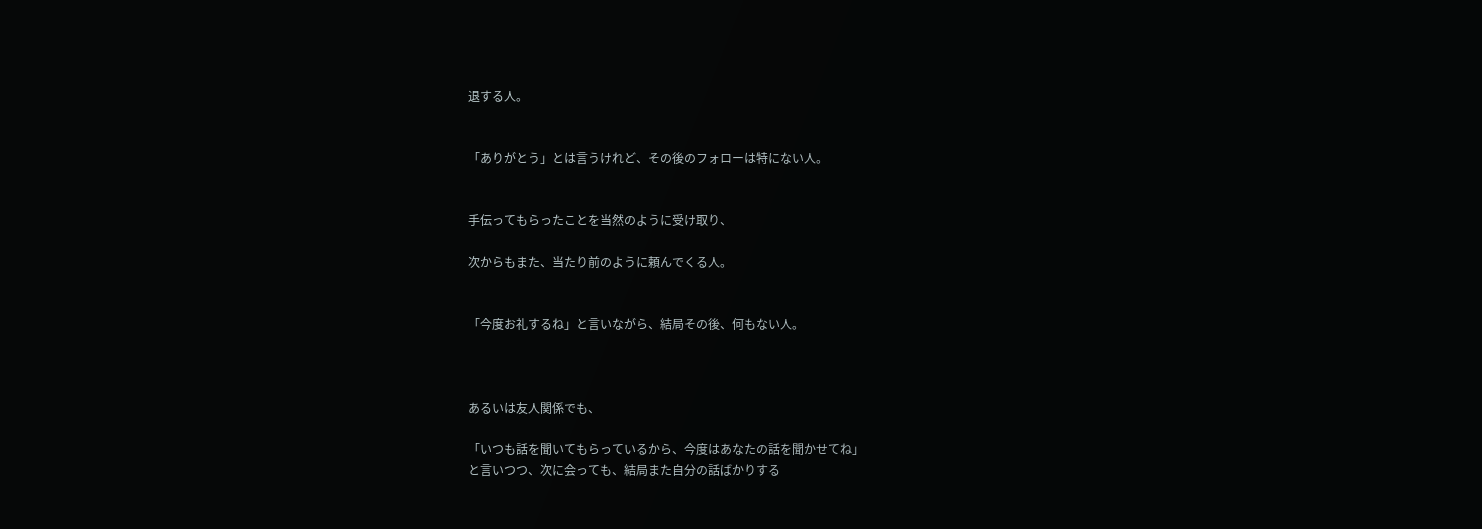退する人。


「ありがとう」とは言うけれど、その後のフォローは特にない人。


手伝ってもらったことを当然のように受け取り、

次からもまた、当たり前のように頼んでくる人。


「今度お礼するね」と言いながら、結局その後、何もない人。



あるいは友人関係でも、

「いつも話を聞いてもらっているから、今度はあなたの話を聞かせてね」
と言いつつ、次に会っても、結局また自分の話ばかりする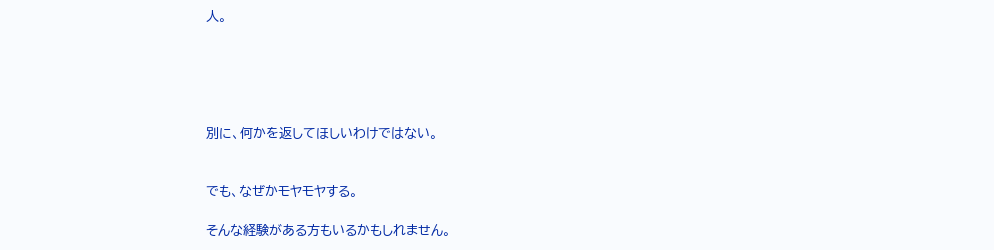人。





別に、何かを返してほしいわけではない。


でも、なぜかモヤモヤする。

そんな経験がある方もいるかもしれません。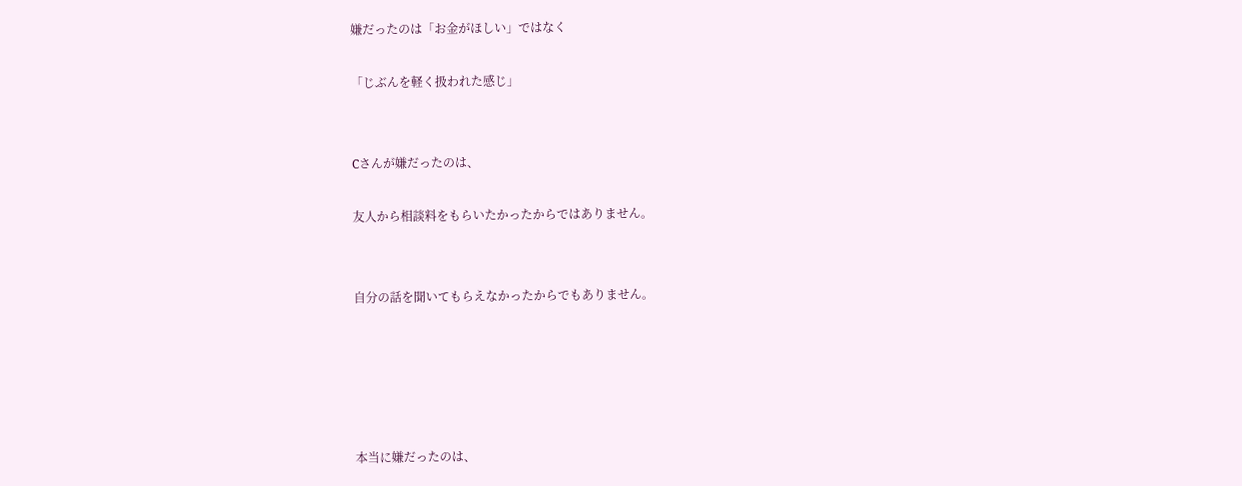嫌だったのは「お金がほしい」ではなく

「じぶんを軽く扱われた感じ」


Cさんが嫌だったのは、

友人から相談料をもらいたかったからではありません。


自分の話を聞いてもらえなかったからでもありません。





本当に嫌だったのは、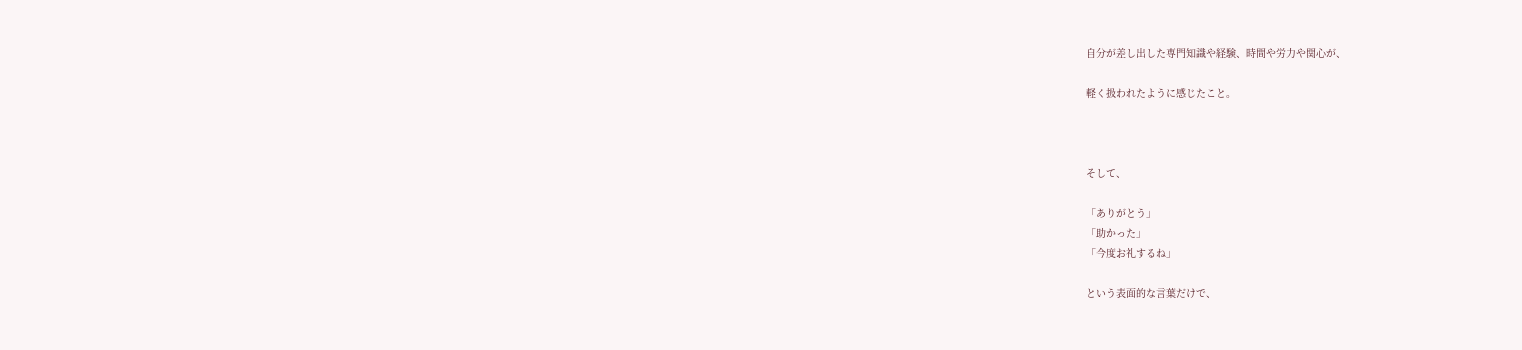自分が差し出した専門知識や経験、時間や労力や関心が、

軽く扱われたように感じたこと。



そして、

「ありがとう」
「助かった」
「今度お礼するね」

という表面的な言葉だけで、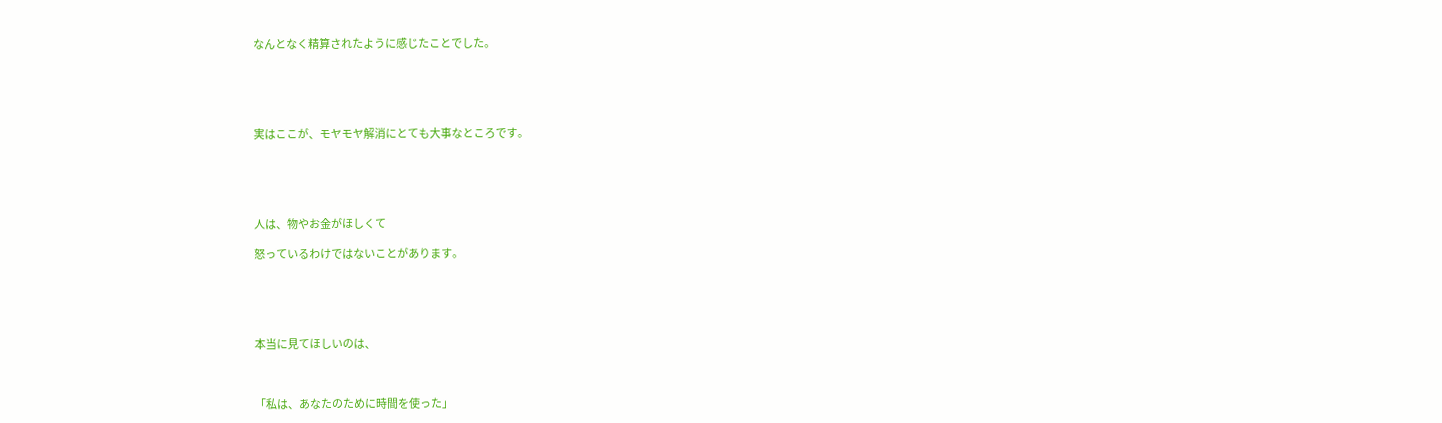なんとなく精算されたように感じたことでした。





実はここが、モヤモヤ解消にとても大事なところです。





人は、物やお金がほしくて

怒っているわけではないことがあります。





本当に見てほしいのは、



「私は、あなたのために時間を使った」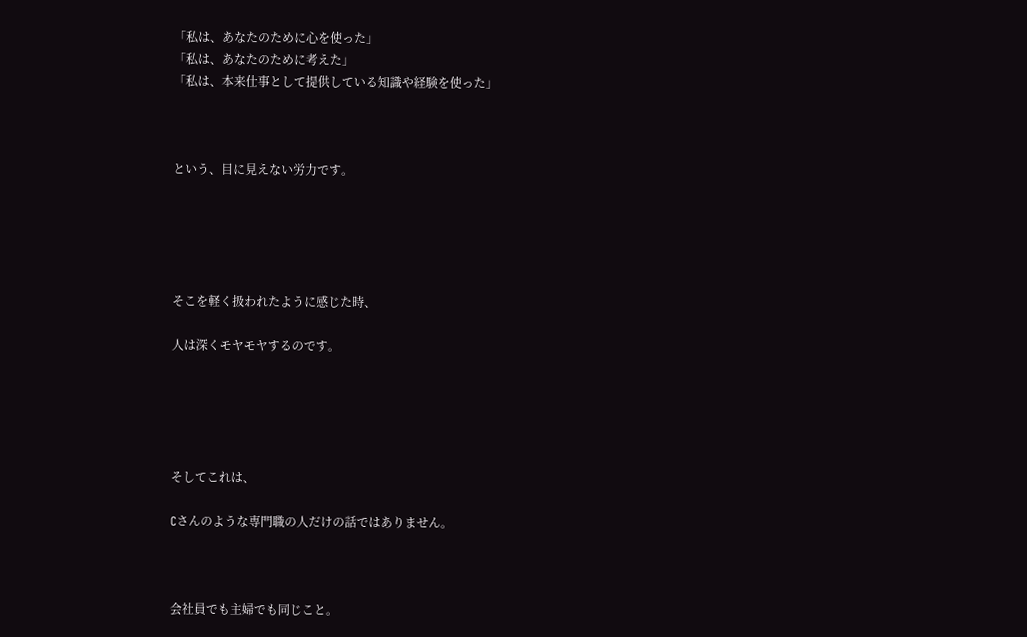「私は、あなたのために心を使った」
「私は、あなたのために考えた」
「私は、本来仕事として提供している知識や経験を使った」



という、目に見えない労力です。





そこを軽く扱われたように感じた時、

人は深くモヤモヤするのです。





そしてこれは、

Cさんのような専門職の人だけの話ではありません。



会社員でも主婦でも同じこと。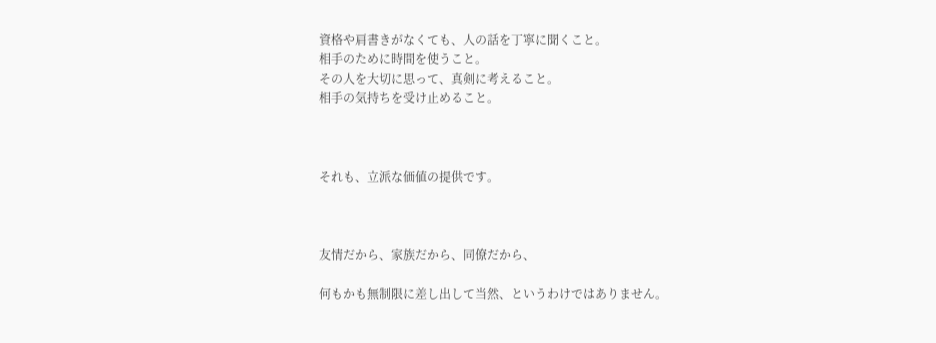資格や肩書きがなくても、人の話を丁寧に聞くこと。
相手のために時間を使うこと。
その人を大切に思って、真剣に考えること。
相手の気持ちを受け止めること。



それも、立派な価値の提供です。



友情だから、家族だから、同僚だから、

何もかも無制限に差し出して当然、というわけではありません。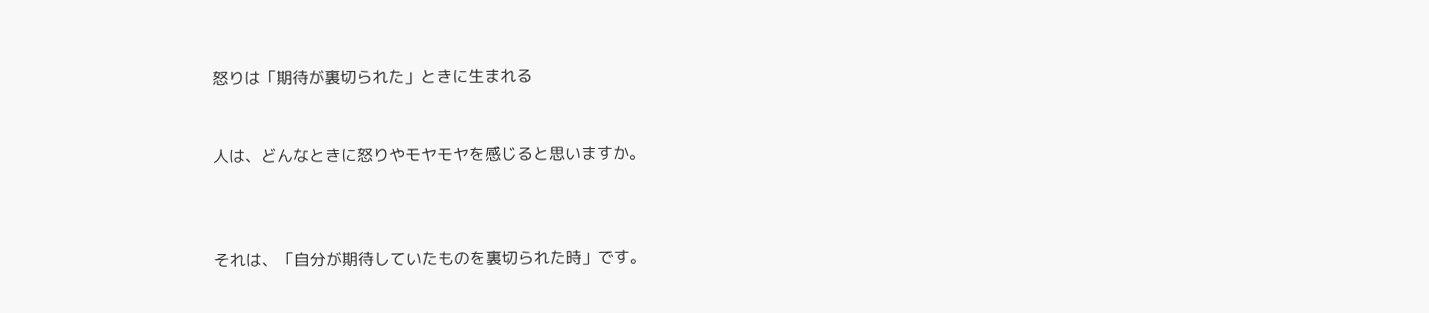怒りは「期待が裏切られた」ときに生まれる


人は、どんなときに怒りやモヤモヤを感じると思いますか。



それは、「自分が期待していたものを裏切られた時」です。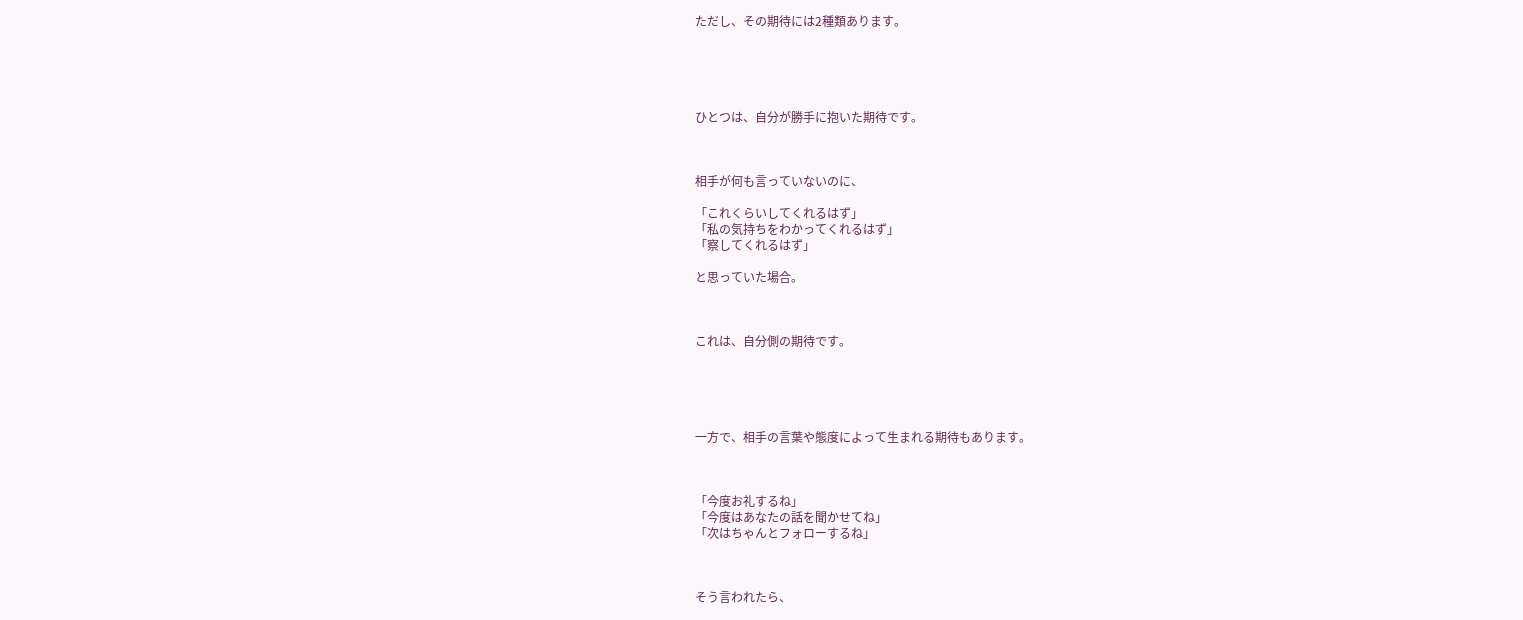ただし、その期待には2種類あります。





ひとつは、自分が勝手に抱いた期待です。



相手が何も言っていないのに、

「これくらいしてくれるはず」
「私の気持ちをわかってくれるはず」
「察してくれるはず」

と思っていた場合。



これは、自分側の期待です。





一方で、相手の言葉や態度によって生まれる期待もあります。



「今度お礼するね」
「今度はあなたの話を聞かせてね」
「次はちゃんとフォローするね」



そう言われたら、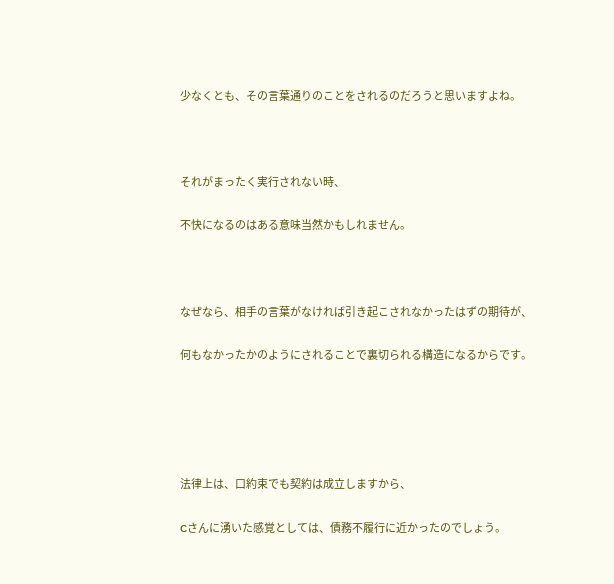少なくとも、その言葉通りのことをされるのだろうと思いますよね。



それがまったく実行されない時、

不快になるのはある意味当然かもしれません。



なぜなら、相手の言葉がなければ引き起こされなかったはずの期待が、

何もなかったかのようにされることで裏切られる構造になるからです。





法律上は、口約束でも契約は成立しますから、

Cさんに湧いた感覚としては、債務不履行に近かったのでしょう。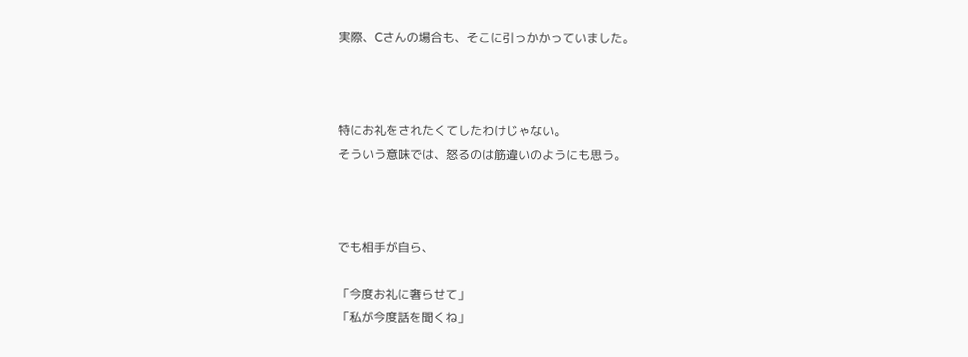実際、Cさんの場合も、そこに引っかかっていました。



特にお礼をされたくてしたわけじゃない。
そういう意味では、怒るのは筋違いのようにも思う。



でも相手が自ら、

「今度お礼に奢らせて」
「私が今度話を聞くね」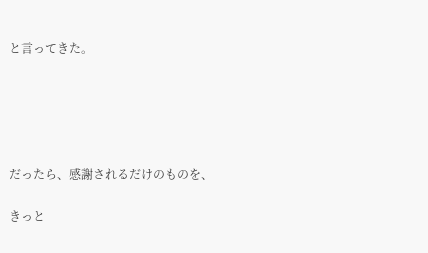と言ってきた。





だったら、感謝されるだけのものを、

きっと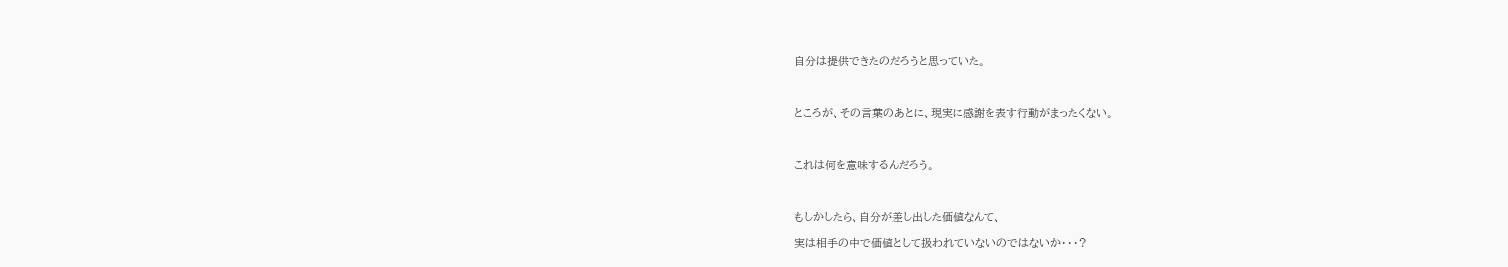自分は提供できたのだろうと思っていた。



ところが、その言葉のあとに、現実に感謝を表す行動がまったくない。



これは何を意味するんだろう。



もしかしたら、自分が差し出した価値なんて、

実は相手の中で価値として扱われていないのではないか・・・?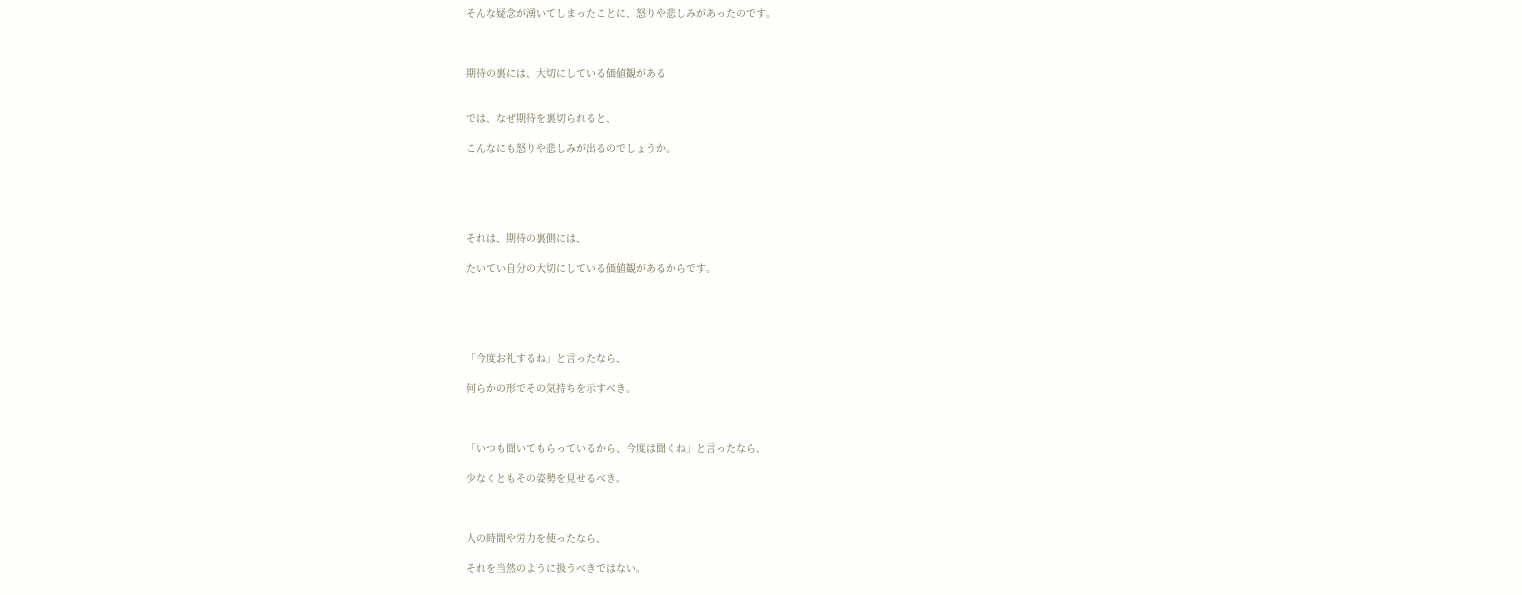そんな疑念が湧いてしまったことに、怒りや悲しみがあったのです。



期待の裏には、大切にしている価値観がある


では、なぜ期待を裏切られると、

こんなにも怒りや悲しみが出るのでしょうか。





それは、期待の裏側には、

たいてい自分の大切にしている価値観があるからです。





「今度お礼するね」と言ったなら、

何らかの形でその気持ちを示すべき。



「いつも聞いてもらっているから、今度は聞くね」と言ったなら、

少なくともその姿勢を見せるべき。



人の時間や労力を使ったなら、

それを当然のように扱うべきではない。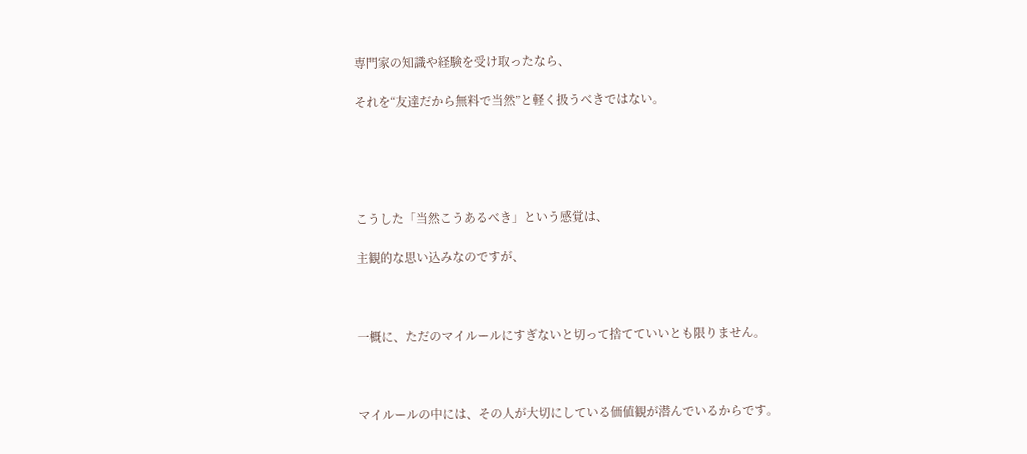専門家の知識や経験を受け取ったなら、

それを“友達だから無料で当然”と軽く扱うべきではない。





こうした「当然こうあるべき」という感覚は、

主観的な思い込みなのですが、



一概に、ただのマイルールにすぎないと切って捨てていいとも限りません。



マイルールの中には、その人が大切にしている価値観が潜んでいるからです。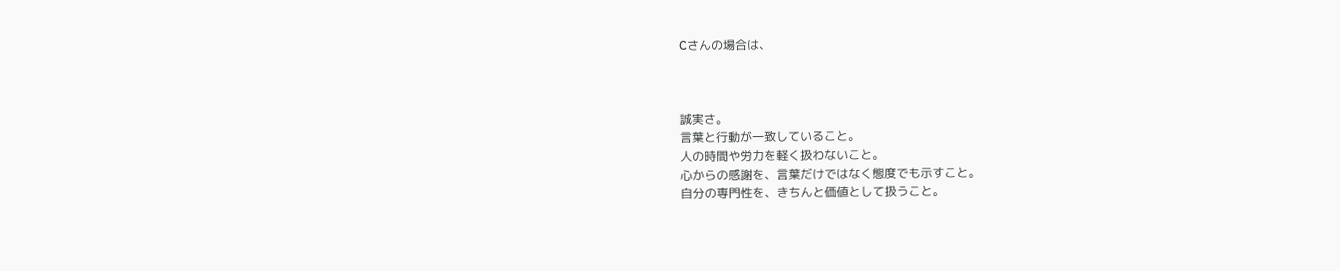Cさんの場合は、



誠実さ。
言葉と行動が一致していること。
人の時間や労力を軽く扱わないこと。
心からの感謝を、言葉だけではなく態度でも示すこと。
自分の専門性を、きちんと価値として扱うこと。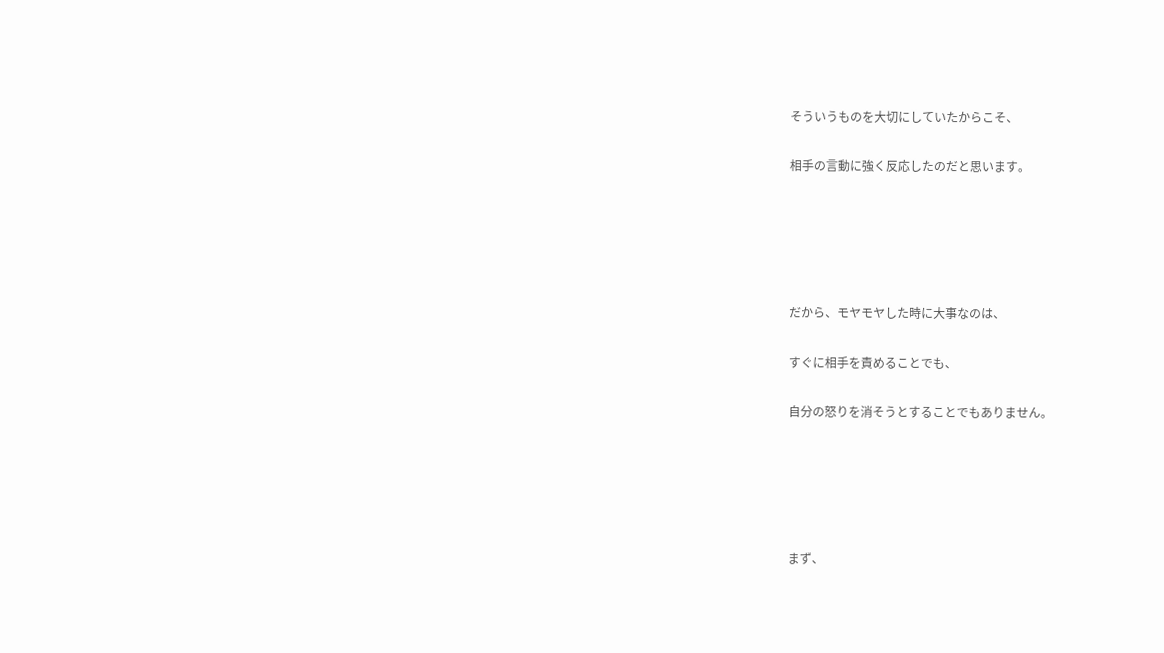そういうものを大切にしていたからこそ、

相手の言動に強く反応したのだと思います。





だから、モヤモヤした時に大事なのは、

すぐに相手を責めることでも、

自分の怒りを消そうとすることでもありません。





まず、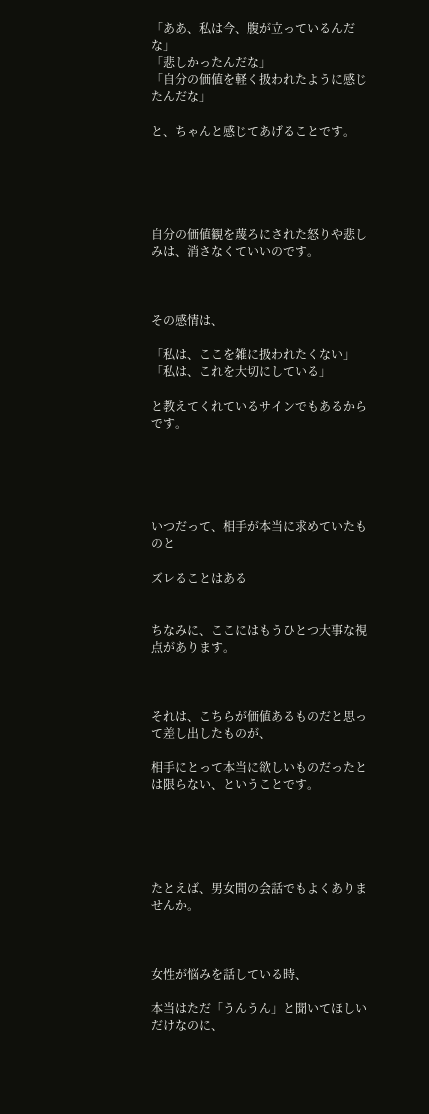「ああ、私は今、腹が立っているんだな」
「悲しかったんだな」
「自分の価値を軽く扱われたように感じたんだな」

と、ちゃんと感じてあげることです。





自分の価値観を蔑ろにされた怒りや悲しみは、消さなくていいのです。



その感情は、

「私は、ここを雑に扱われたくない」
「私は、これを大切にしている」

と教えてくれているサインでもあるからです。





いつだって、相手が本当に求めていたものと

ズレることはある


ちなみに、ここにはもうひとつ大事な視点があります。



それは、こちらが価値あるものだと思って差し出したものが、

相手にとって本当に欲しいものだったとは限らない、ということです。





たとえば、男女間の会話でもよくありませんか。



女性が悩みを話している時、

本当はただ「うんうん」と聞いてほしいだけなのに、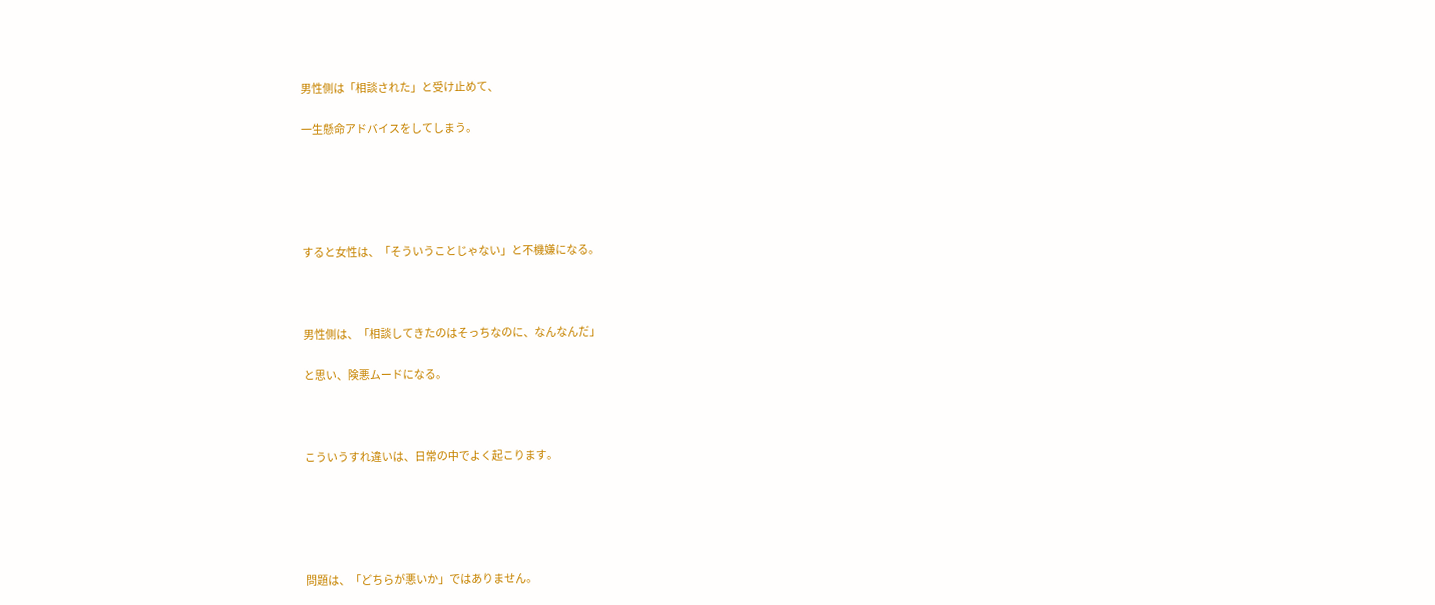男性側は「相談された」と受け止めて、

一生懸命アドバイスをしてしまう。





すると女性は、「そういうことじゃない」と不機嫌になる。



男性側は、「相談してきたのはそっちなのに、なんなんだ」

と思い、険悪ムードになる。



こういうすれ違いは、日常の中でよく起こります。





問題は、「どちらが悪いか」ではありません。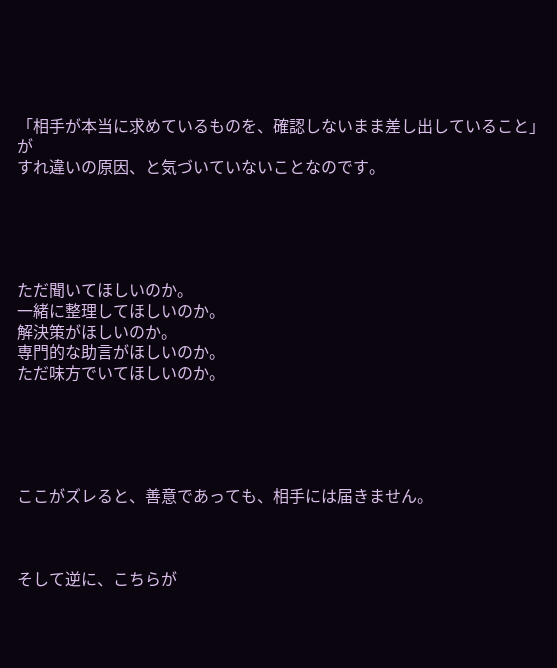「相手が本当に求めているものを、確認しないまま差し出していること」が
すれ違いの原因、と気づいていないことなのです。





ただ聞いてほしいのか。
一緒に整理してほしいのか。
解決策がほしいのか。
専門的な助言がほしいのか。
ただ味方でいてほしいのか。





ここがズレると、善意であっても、相手には届きません。



そして逆に、こちらが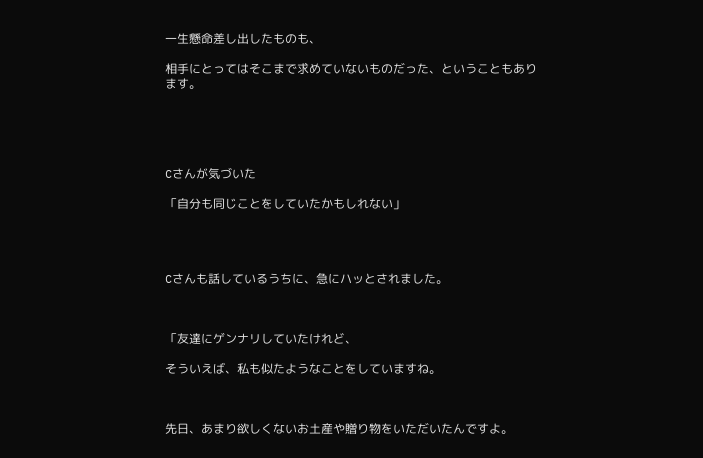一生懸命差し出したものも、

相手にとってはそこまで求めていないものだった、ということもあります。





Cさんが気づいた

「自分も同じことをしていたかもしれない」




Cさんも話しているうちに、急にハッとされました。



「友達にゲンナリしていたけれど、

そういえば、私も似たようなことをしていますね。



先日、あまり欲しくないお土産や贈り物をいただいたんですよ。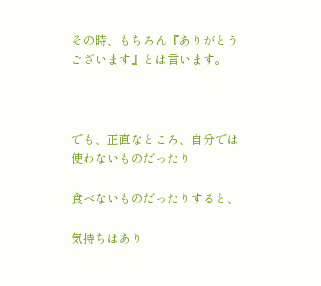その時、もちろん『ありがとうございます』とは言います。



でも、正直なところ、自分では使わないものだったり

食べないものだったりすると、

気持ちはあり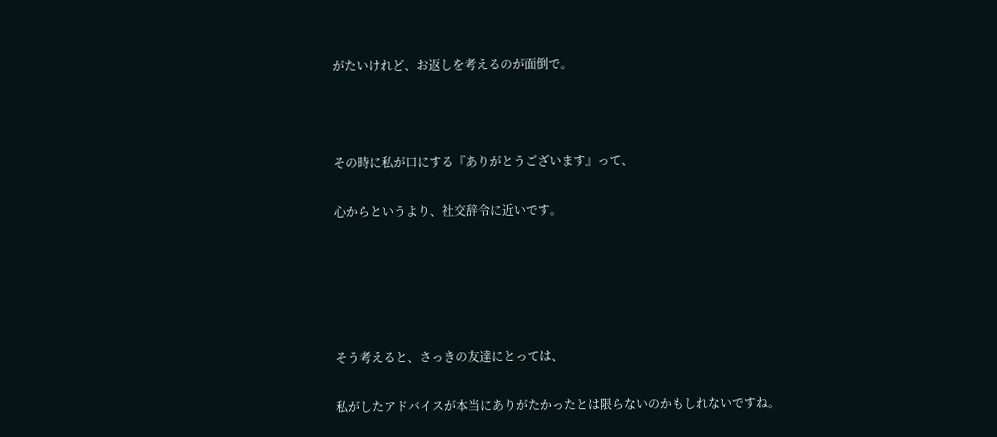がたいけれど、お返しを考えるのが面倒で。



その時に私が口にする『ありがとうございます』って、

心からというより、社交辞令に近いです。





そう考えると、さっきの友達にとっては、

私がしたアドバイスが本当にありがたかったとは限らないのかもしれないですね。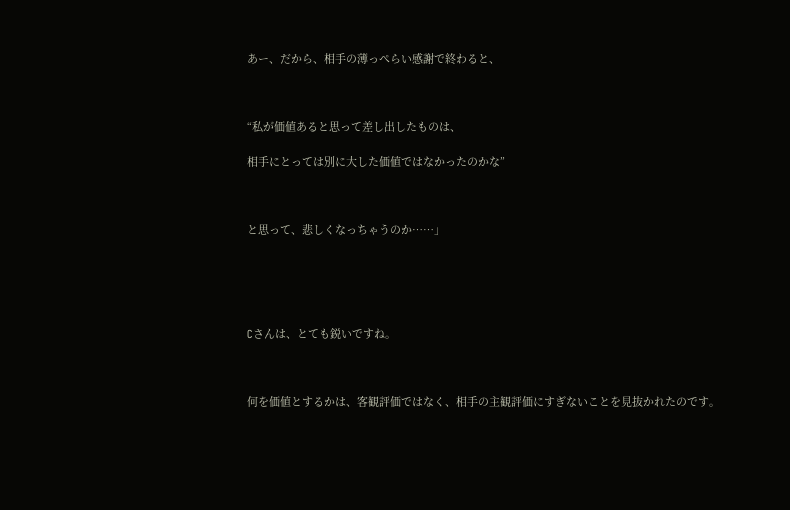あー、だから、相手の薄っぺらい感謝で終わると、



“私が価値あると思って差し出したものは、

相手にとっては別に大した価値ではなかったのかな”



と思って、悲しくなっちゃうのか……」





Cさんは、とても鋭いですね。



何を価値とするかは、客観評価ではなく、相手の主観評価にすぎないことを見抜かれたのです。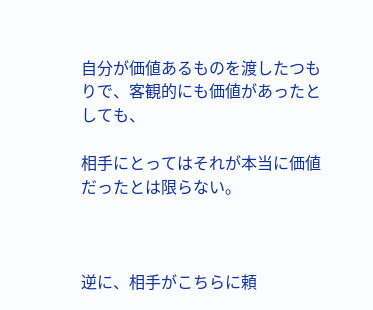自分が価値あるものを渡したつもりで、客観的にも価値があったとしても、

相手にとってはそれが本当に価値だったとは限らない。



逆に、相手がこちらに頼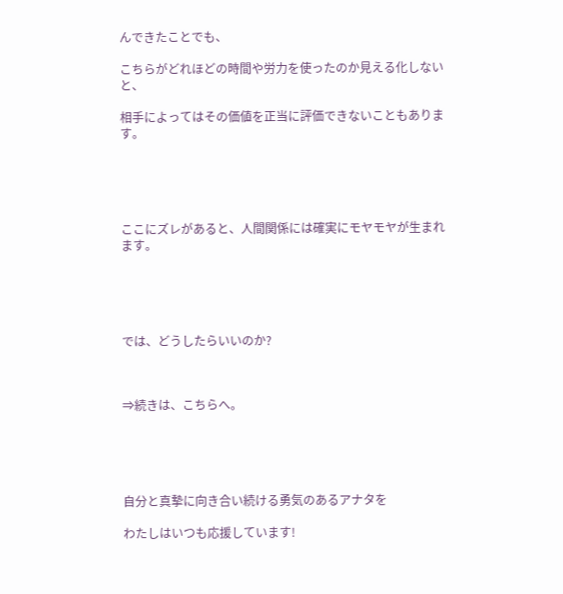んできたことでも、

こちらがどれほどの時間や労力を使ったのか見える化しないと、

相手によってはその価値を正当に評価できないこともあります。





ここにズレがあると、人間関係には確実にモヤモヤが生まれます。





では、どうしたらいいのか?



⇒続きは、こちらへ。





自分と真摯に向き合い続ける勇気のあるアナタを

わたしはいつも応援しています!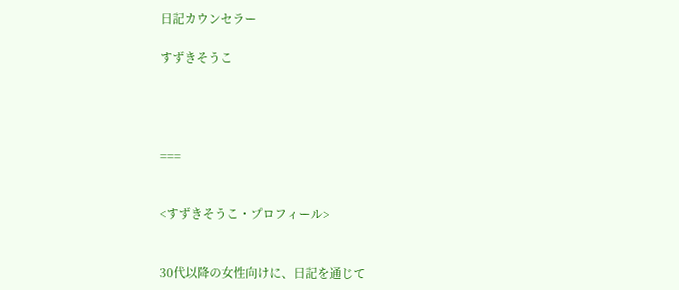日記カウンセラー

すずきそうこ




===


<すずきそうこ・プロフィール>


30代以降の女性向けに、日記を通じて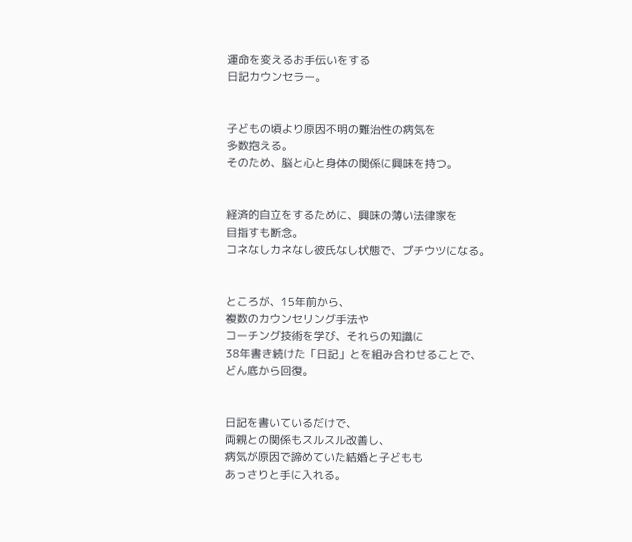運命を変えるお手伝いをする
日記カウンセラー。


子どもの頃より原因不明の難治性の病気を
多数抱える。
そのため、脳と心と身体の関係に興味を持つ。


経済的自立をするために、興味の薄い法律家を
目指すも断念。
コネなしカネなし彼氏なし状態で、プチウツになる。


ところが、15年前から、
複数のカウンセリング手法や
コーチング技術を学び、それらの知識に
38年書き続けた「日記」とを組み合わせることで、
どん底から回復。


日記を書いているだけで、
両親との関係もスルスル改善し、
病気が原因で諦めていた結婚と子どもも
あっさりと手に入れる。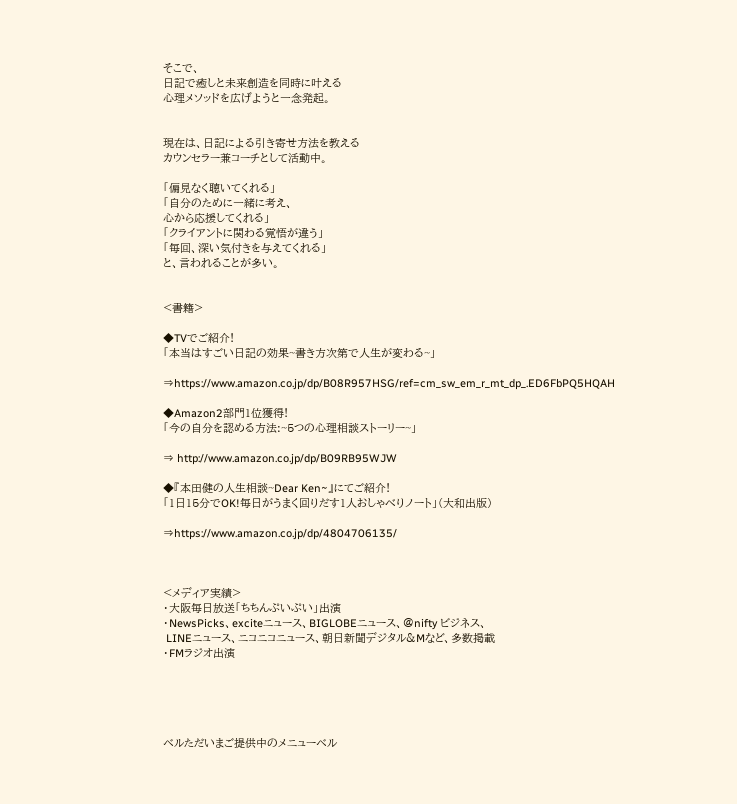そこで、
日記で癒しと未来創造を同時に叶える
心理メソッドを広げようと一念発起。


現在は、日記による引き寄せ方法を教える
カウンセラー兼コーチとして活動中。

「偏見なく聴いてくれる」
「自分のために一緒に考え、
心から応援してくれる」
「クライアントに関わる覚悟が違う」
「毎回、深い気付きを与えてくれる」
と、言われることが多い。


<書籍>

◆TVでご紹介!
「本当はすごい日記の効果~書き方次第で人生が変わる~」

⇒https://www.amazon.co.jp/dp/B08R957HSG/ref=cm_sw_em_r_mt_dp_.ED6FbPQ5HQAH

◆Amazon2部門1位獲得!
「今の自分を認める方法:~5つの心理相談ストーリー~」

⇒ http://www.amazon.co.jp/dp/B09RB95WJW

◆『本田健の人生相談~Dear Ken~』にてご紹介!
「1日15分でOK!毎日がうまく回りだす1人おしゃべりノート」(大和出版)

⇒https://www.amazon.co.jp/dp/4804706135/



<メディア実績>
・大阪毎日放送「ちちんぷいぷい」出演
・NewsPicks、exciteニュース、BIGLOBEニュース、@nifty ビジネス、
 LINEニュース、ニコニコニュース、朝日新聞デジタル&Mなど、多数掲載
・FMラジオ出演





ベルただいまご提供中のメニューベル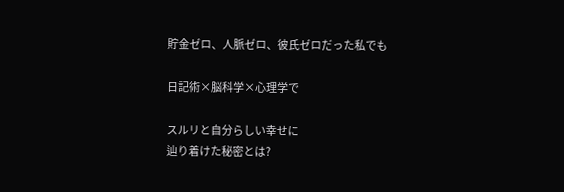貯金ゼロ、人脈ゼロ、彼氏ゼロだった私でも

日記術×脳科学×心理学で

スルリと自分らしい幸せに
辿り着けた秘密とは?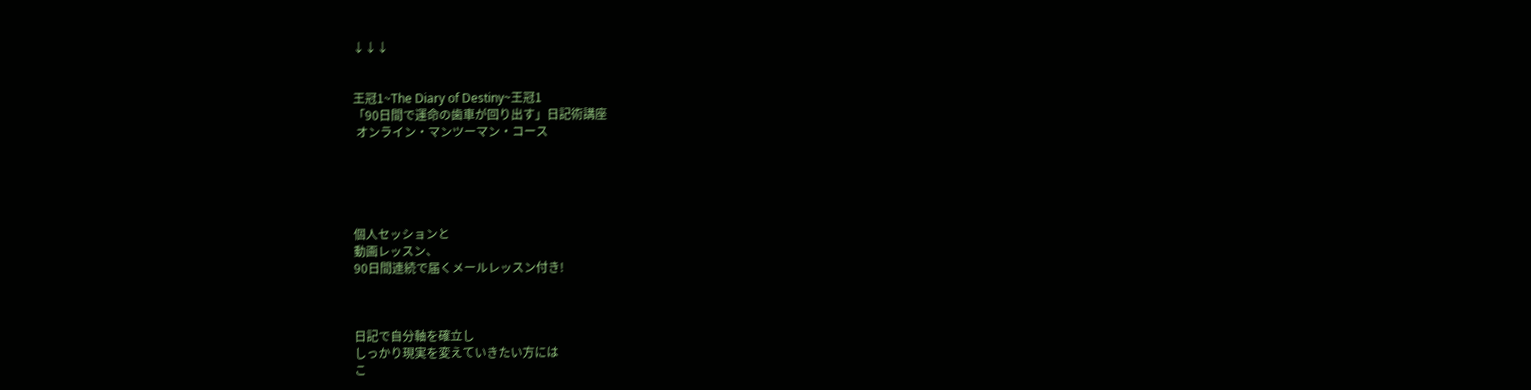↓↓↓


王冠1~The Diary of Destiny~王冠1
「90日間で運命の歯車が回り出す」日記術講座
 オンライン・マンツーマン・コース





個人セッションと
動画レッスン、
90日間連続で届くメールレッスン付き!



日記で自分軸を確立し
しっかり現実を変えていきたい方には
こ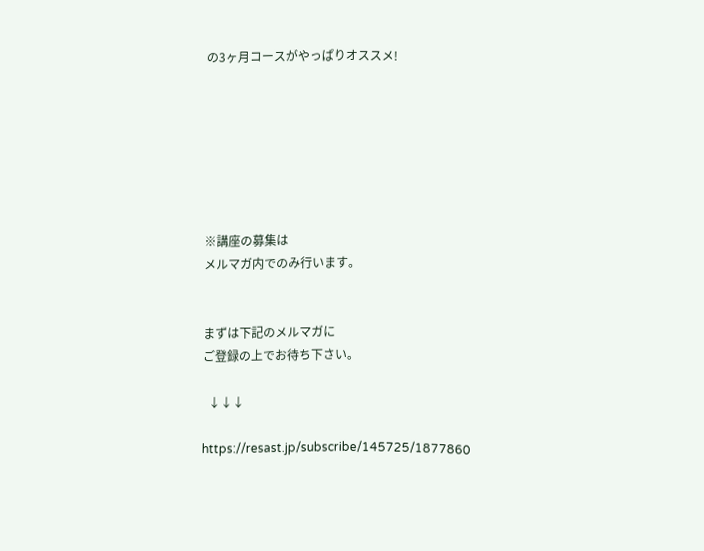の3ヶ月コースがやっぱりオススメ!







※講座の募集は
メルマガ内でのみ行います。


まずは下記のメルマガに
ご登録の上でお待ち下さい。

  ↓↓↓

https://resast.jp/subscribe/145725/1877860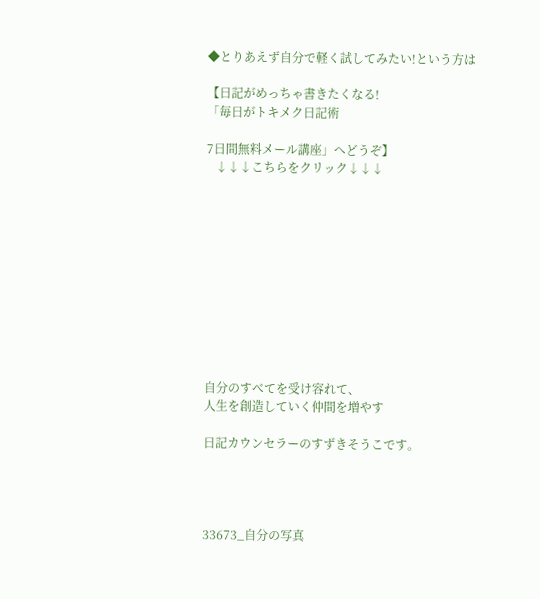◆とりあえず自分で軽く試してみたい!という方は

【日記がめっちゃ書きたくなる!
「毎日がトキメク日記術

7日間無料メール講座」へどうぞ】
   ↓↓↓こちらをクリック↓↓↓











自分のすべてを受け容れて、
人生を創造していく仲間を増やす

日記カウンセラーのすずきそうこです。




33673_自分の写真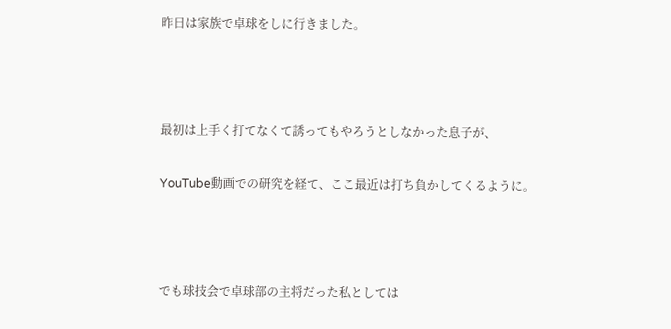昨日は家族で卓球をしに行きました。



最初は上手く打てなくて誘ってもやろうとしなかった息子が、

YouTube動画での研究を経て、ここ最近は打ち負かしてくるように。



でも球技会で卓球部の主将だった私としては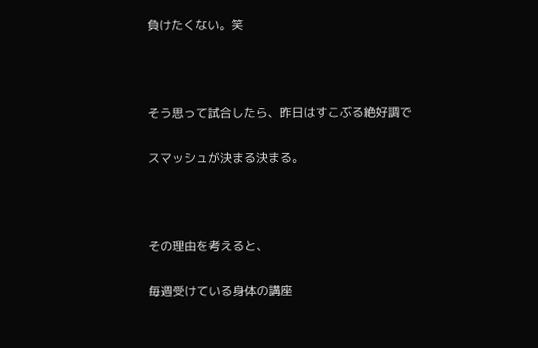負けたくない。笑



そう思って試合したら、昨日はすこぶる絶好調で

スマッシュが決まる決まる。



その理由を考えると、

毎週受けている身体の講座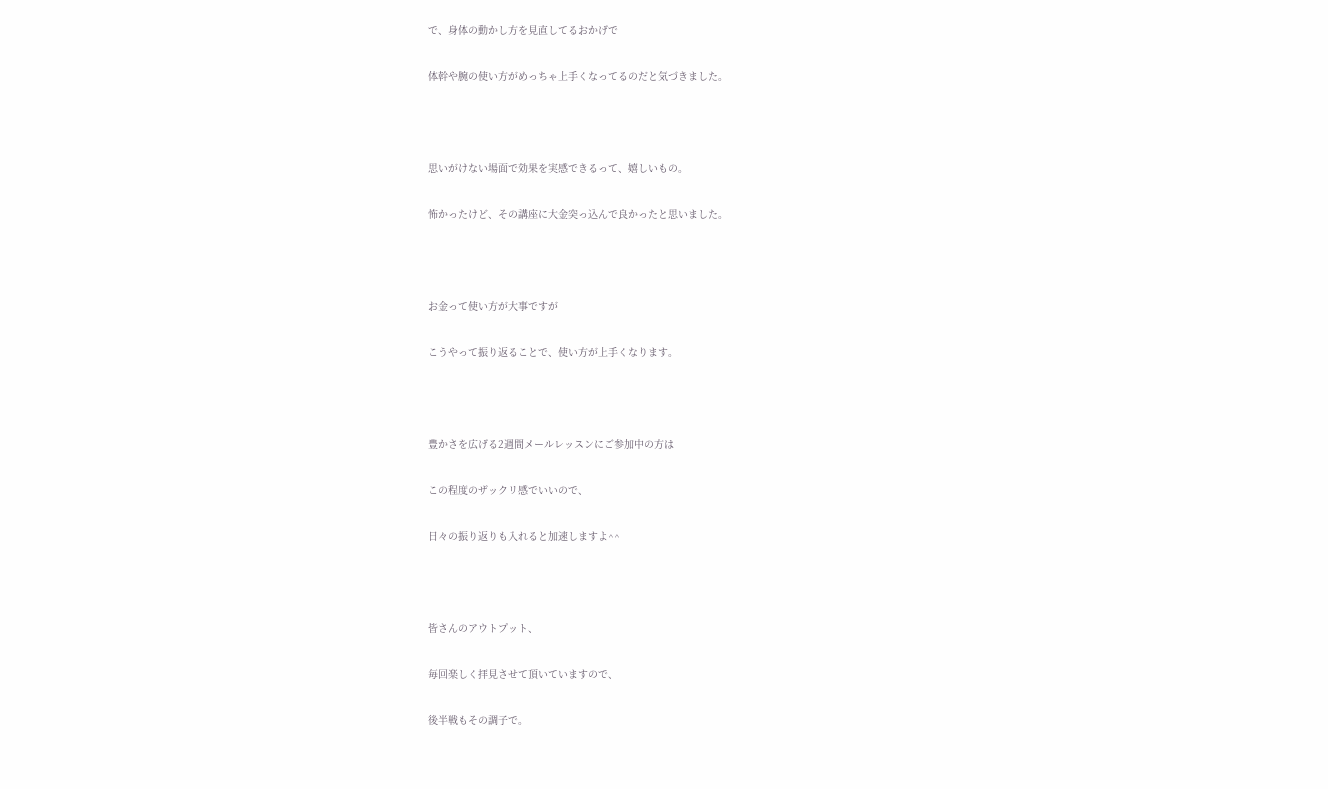で、身体の動かし方を見直してるおかげで

体幹や腕の使い方がめっちゃ上手くなってるのだと気づきました。



思いがけない場面で効果を実感できるって、嬉しいもの。

怖かったけど、その講座に大金突っ込んで良かったと思いました。



お金って使い方が大事ですが

こうやって振り返ることで、使い方が上手くなります。



豊かさを広げる2週間メールレッスンにご参加中の方は

この程度のザックリ感でいいので、

日々の振り返りも入れると加速しますよ^^



皆さんのアウトプット、

毎回楽しく拝見させて頂いていますので、

後半戦もその調子で。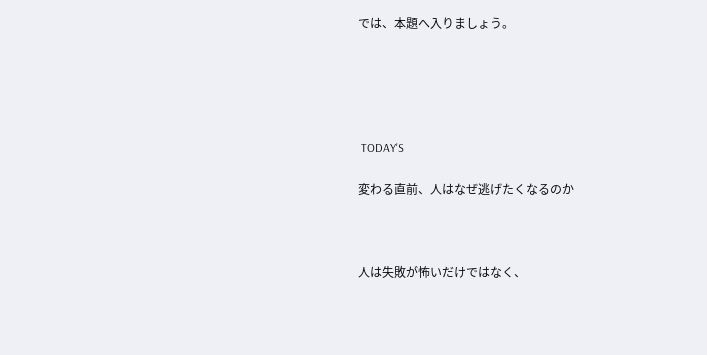では、本題へ入りましょう。





 TODAY'S

変わる直前、人はなぜ逃げたくなるのか



人は失敗が怖いだけではなく、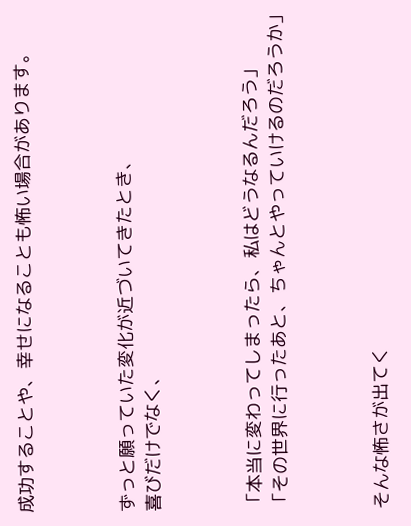成功することや、幸せになることも怖い場合があります。



ずっと願っていた変化が近づいてきたとき、
喜びだけでなく、



「本当に変わってしまったら、私はどうなるんだろう」
「その世界に行ったあと、ちゃんとやっていけるのだろうか」



そんな怖さが出てく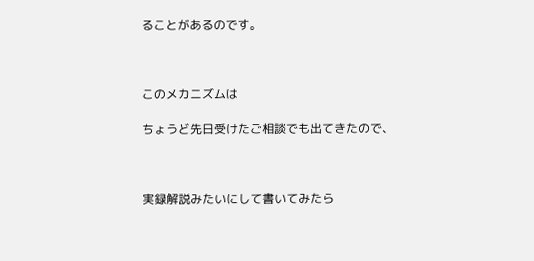ることがあるのです。



このメカニズムは

ちょうど先日受けたご相談でも出てきたので、



実録解説みたいにして書いてみたら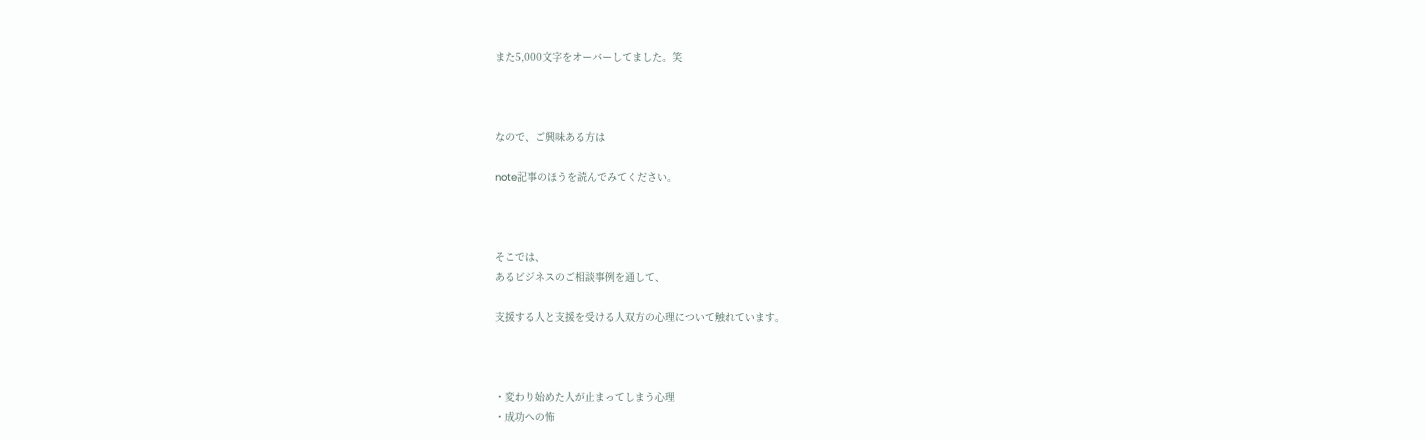また5,000文字をオーバーしてました。笑



なので、ご興味ある方は

note記事のほうを読んでみてください。



そこでは、
あるビジネスのご相談事例を通して、

支援する人と支援を受ける人双方の心理について触れています。



・変わり始めた人が止まってしまう心理
・成功への怖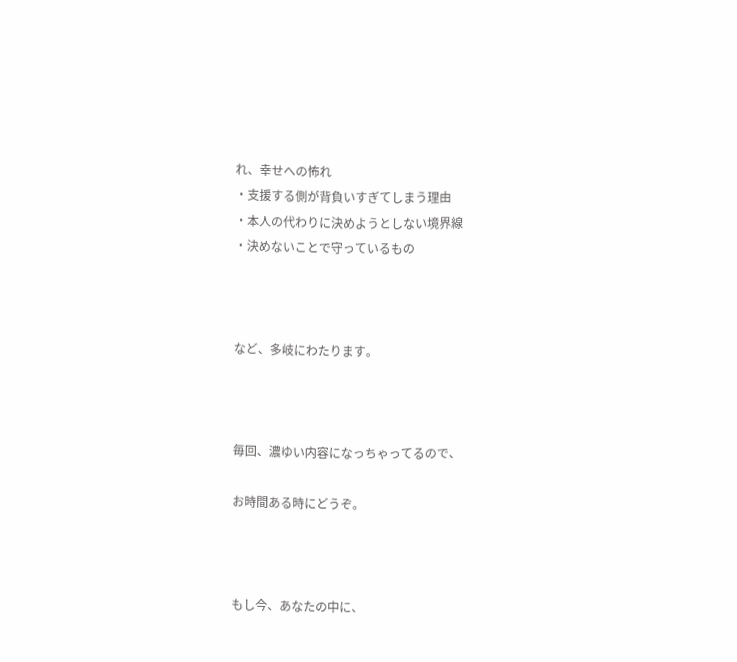れ、幸せへの怖れ
・支援する側が背負いすぎてしまう理由
・本人の代わりに決めようとしない境界線
・決めないことで守っているもの



など、多岐にわたります。



毎回、濃ゆい内容になっちゃってるので、

お時間ある時にどうぞ。



もし今、あなたの中に、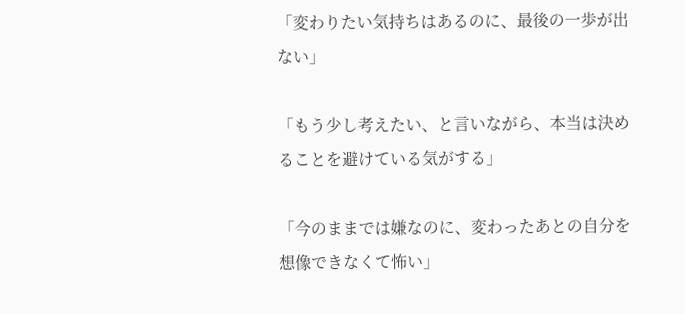「変わりたい気持ちはあるのに、最後の一歩が出ない」

「もう少し考えたい、と言いながら、本当は決めることを避けている気がする」

「今のままでは嫌なのに、変わったあとの自分を想像できなくて怖い」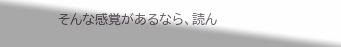そんな感覚があるなら、読ん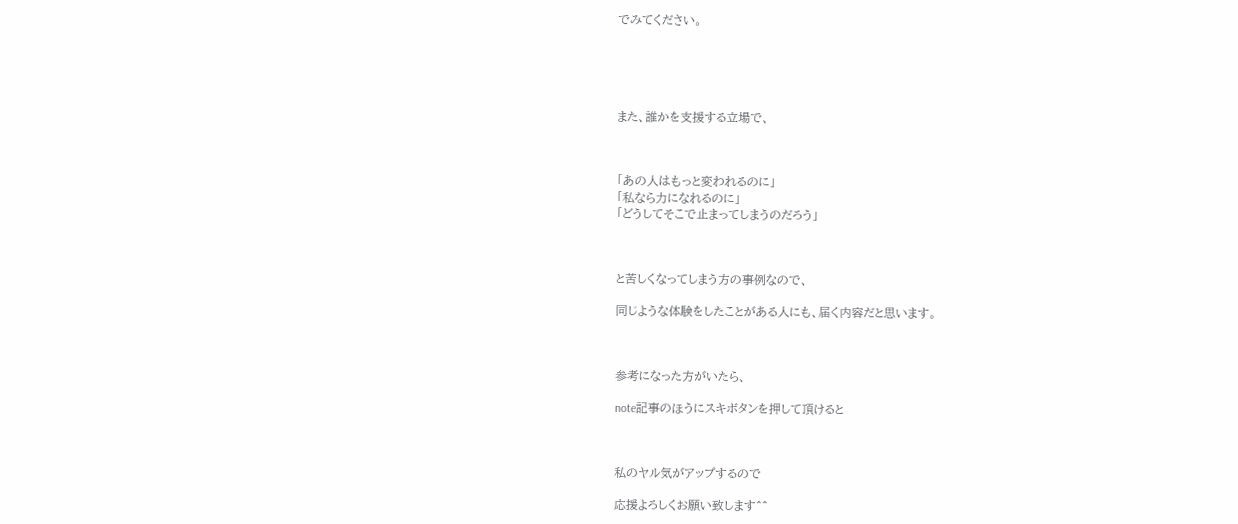でみてください。





また、誰かを支援する立場で、



「あの人はもっと変われるのに」
「私なら力になれるのに」
「どうしてそこで止まってしまうのだろう」



と苦しくなってしまう方の事例なので、

同じような体験をしたことがある人にも、届く内容だと思います。



参考になった方がいたら、

note記事のほうにスキボタンを押して頂けると



私のヤル気がアップするので

応援よろしくお願い致します^^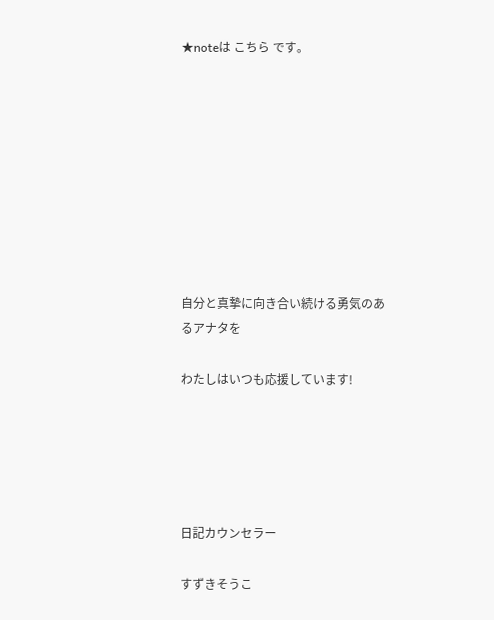★noteは こちら です。









自分と真摯に向き合い続ける勇気のあるアナタを

わたしはいつも応援しています!





日記カウンセラー

すずきそうこ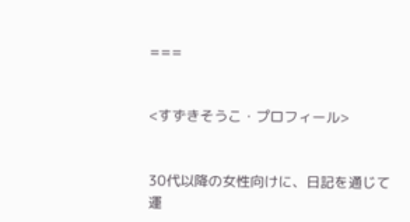===


<すずきそうこ・プロフィール>


30代以降の女性向けに、日記を通じて
運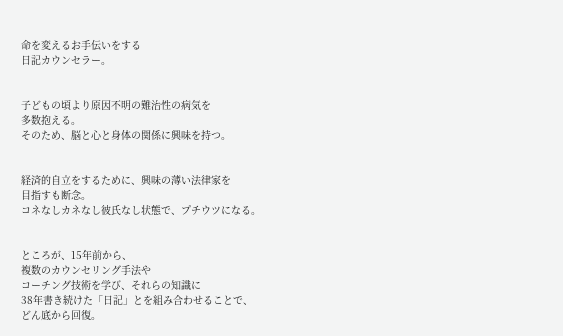命を変えるお手伝いをする
日記カウンセラー。


子どもの頃より原因不明の難治性の病気を
多数抱える。
そのため、脳と心と身体の関係に興味を持つ。


経済的自立をするために、興味の薄い法律家を
目指すも断念。
コネなしカネなし彼氏なし状態で、プチウツになる。


ところが、15年前から、
複数のカウンセリング手法や
コーチング技術を学び、それらの知識に
38年書き続けた「日記」とを組み合わせることで、
どん底から回復。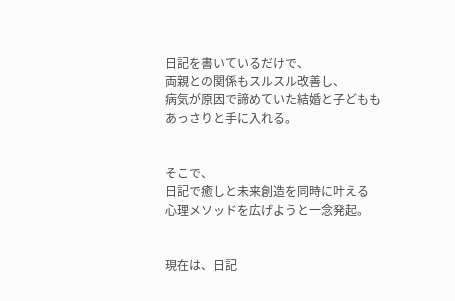日記を書いているだけで、
両親との関係もスルスル改善し、
病気が原因で諦めていた結婚と子どもも
あっさりと手に入れる。


そこで、
日記で癒しと未来創造を同時に叶える
心理メソッドを広げようと一念発起。


現在は、日記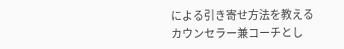による引き寄せ方法を教える
カウンセラー兼コーチとし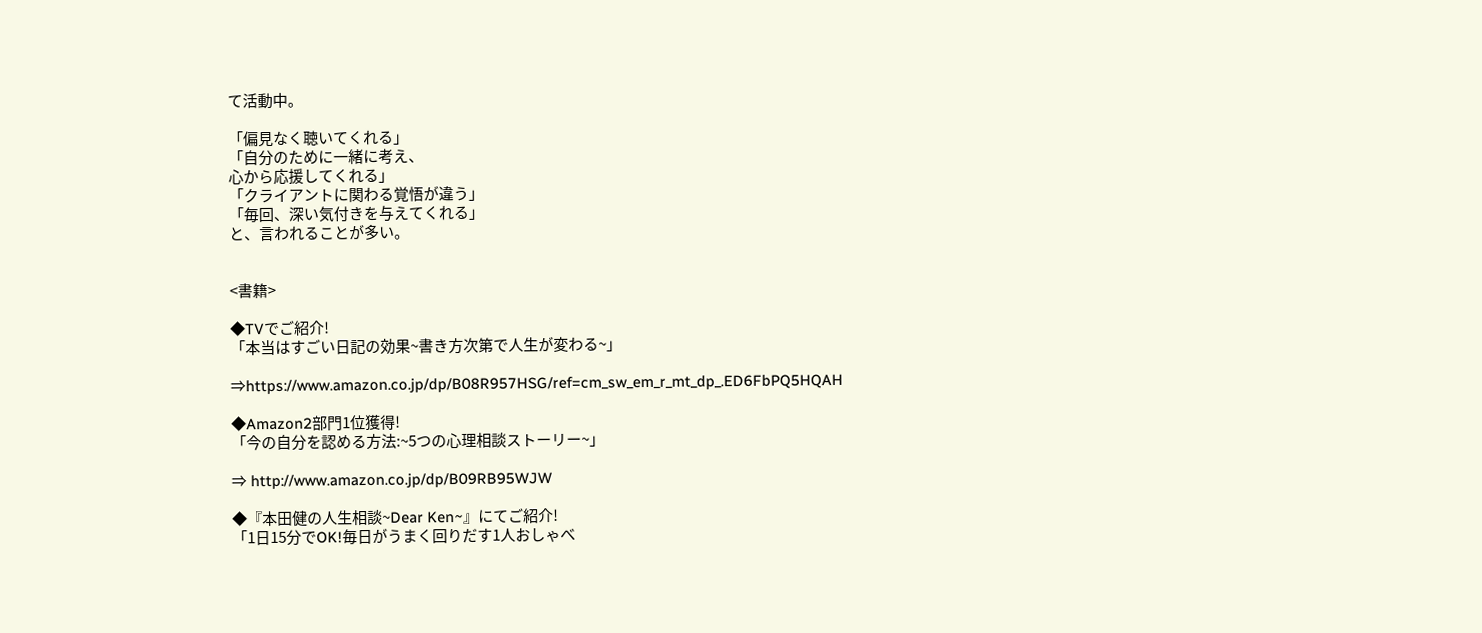て活動中。

「偏見なく聴いてくれる」
「自分のために一緒に考え、
心から応援してくれる」
「クライアントに関わる覚悟が違う」
「毎回、深い気付きを与えてくれる」
と、言われることが多い。


<書籍>

◆TVでご紹介!
「本当はすごい日記の効果~書き方次第で人生が変わる~」

⇒https://www.amazon.co.jp/dp/B08R957HSG/ref=cm_sw_em_r_mt_dp_.ED6FbPQ5HQAH

◆Amazon2部門1位獲得!
「今の自分を認める方法:~5つの心理相談ストーリー~」

⇒ http://www.amazon.co.jp/dp/B09RB95WJW

◆『本田健の人生相談~Dear Ken~』にてご紹介!
「1日15分でOK!毎日がうまく回りだす1人おしゃべ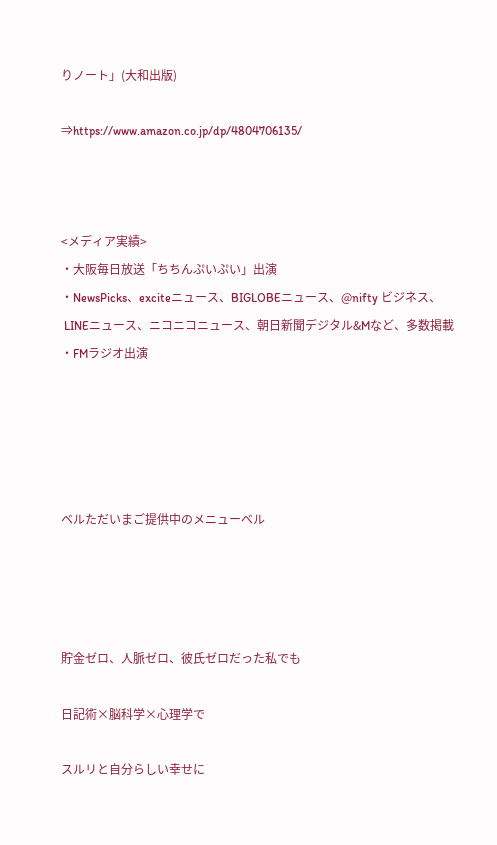りノート」(大和出版)

⇒https://www.amazon.co.jp/dp/4804706135/



<メディア実績>
・大阪毎日放送「ちちんぷいぷい」出演
・NewsPicks、exciteニュース、BIGLOBEニュース、@nifty ビジネス、
 LINEニュース、ニコニコニュース、朝日新聞デジタル&Mなど、多数掲載
・FMラジオ出演





ベルただいまご提供中のメニューベル




貯金ゼロ、人脈ゼロ、彼氏ゼロだった私でも

日記術×脳科学×心理学で

スルリと自分らしい幸せに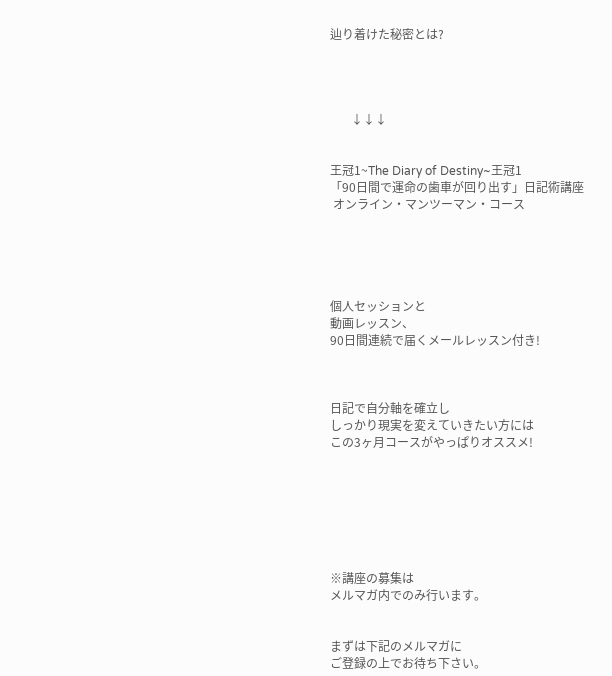辿り着けた秘密とは?




       ↓↓↓


王冠1~The Diary of Destiny~王冠1
「90日間で運命の歯車が回り出す」日記術講座
 オンライン・マンツーマン・コース





個人セッションと
動画レッスン、
90日間連続で届くメールレッスン付き!



日記で自分軸を確立し
しっかり現実を変えていきたい方には
この3ヶ月コースがやっぱりオススメ!







※講座の募集は
メルマガ内でのみ行います。


まずは下記のメルマガに
ご登録の上でお待ち下さい。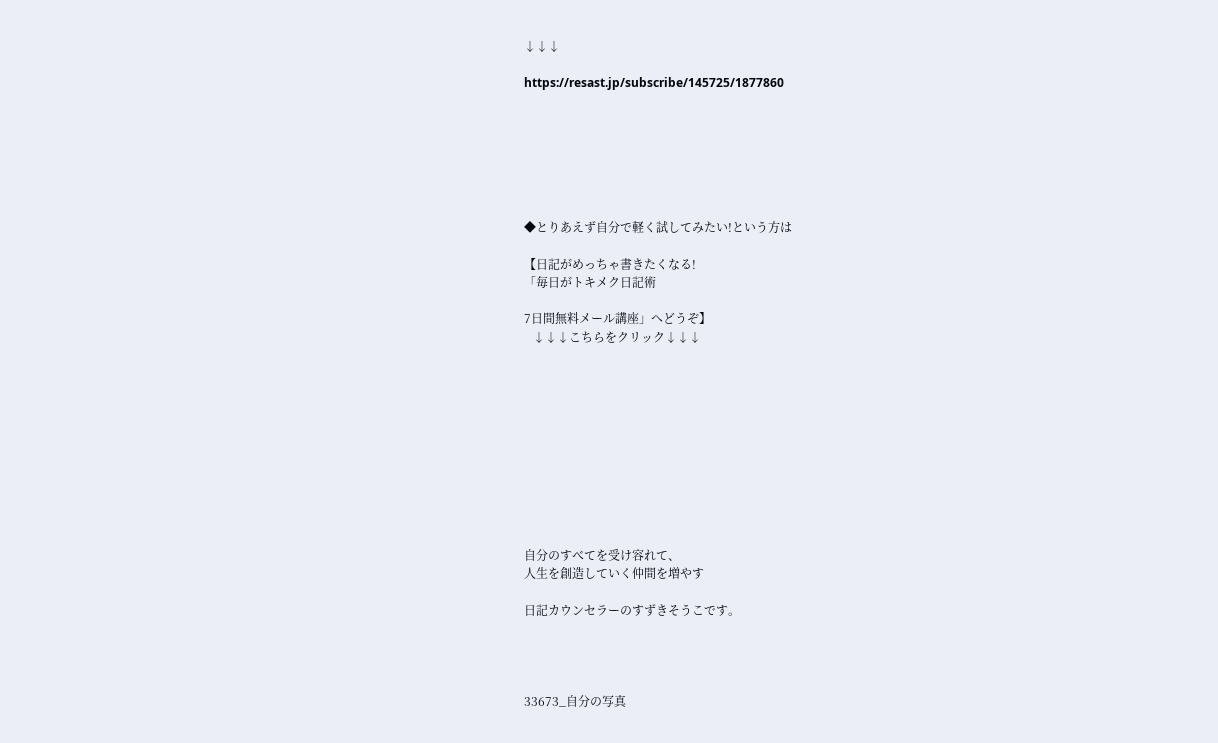↓↓↓

https://resast.jp/subscribe/145725/1877860







◆とりあえず自分で軽く試してみたい!という方は

【日記がめっちゃ書きたくなる!
「毎日がトキメク日記術

7日間無料メール講座」へどうぞ】
   ↓↓↓こちらをクリック↓↓↓











自分のすべてを受け容れて、
人生を創造していく仲間を増やす

日記カウンセラーのすずきそうこです。




33673_自分の写真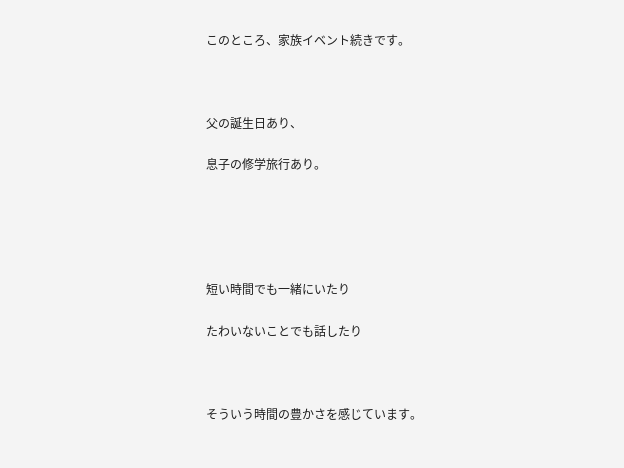このところ、家族イベント続きです。



父の誕生日あり、

息子の修学旅行あり。





短い時間でも一緒にいたり

たわいないことでも話したり



そういう時間の豊かさを感じています。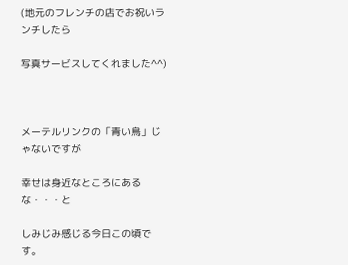(地元のフレンチの店でお祝いランチしたら

写真サービスしてくれました^^)



メーテルリンクの「青い鳥」じゃないですが

幸せは身近なところにあるな・・・と

しみじみ感じる今日この頃です。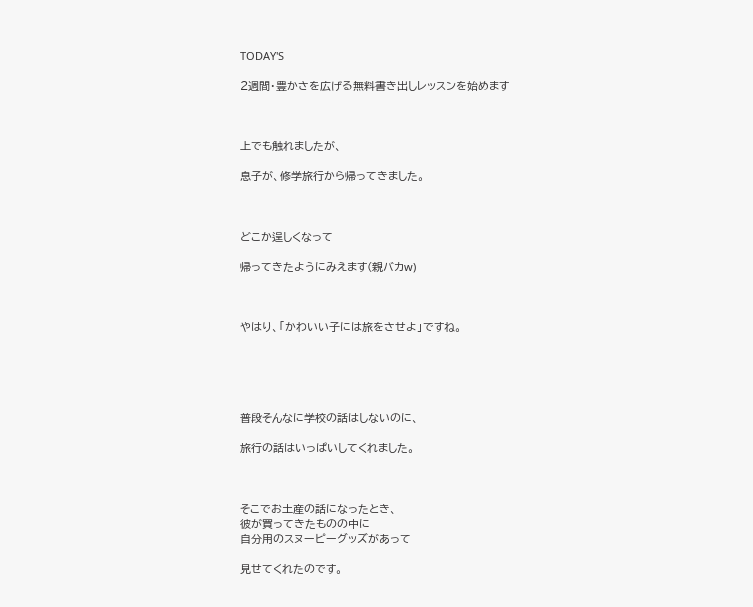TODAY'S

2週間・豊かさを広げる無料書き出しレッスンを始めます



上でも触れましたが、

息子が、修学旅行から帰ってきました。



どこか逞しくなって

帰ってきたようにみえます(親バカw)



やはり、「かわいい子には旅をさせよ」ですね。





普段そんなに学校の話はしないのに、

旅行の話はいっぱいしてくれました。



そこでお土産の話になったとき、
彼が買ってきたものの中に
自分用のスヌーピーグッズがあって

見せてくれたのです。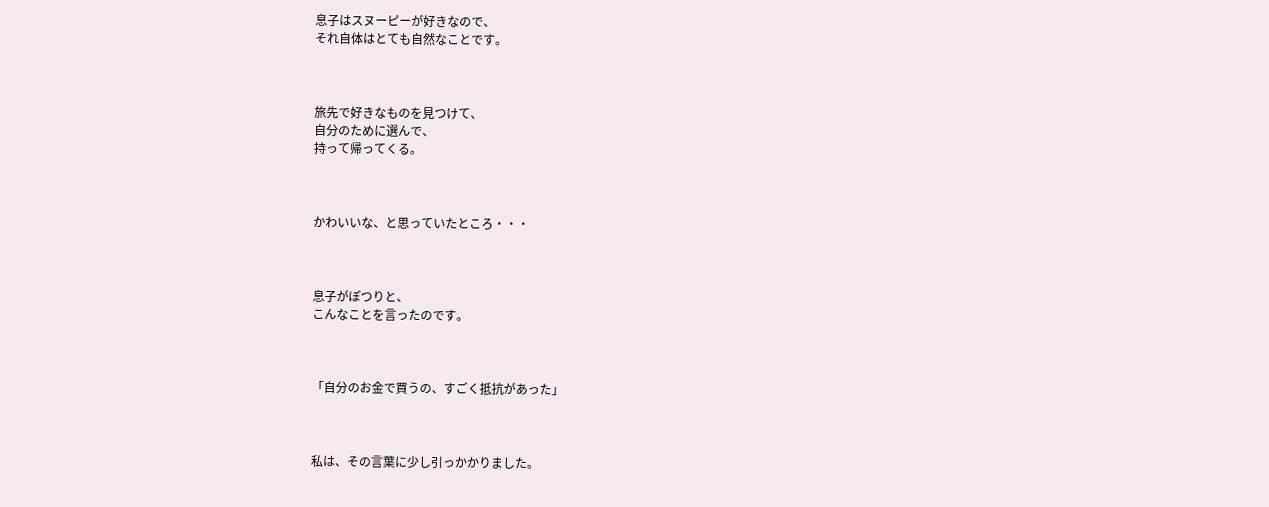息子はスヌーピーが好きなので、
それ自体はとても自然なことです。



旅先で好きなものを見つけて、
自分のために選んで、
持って帰ってくる。



かわいいな、と思っていたところ・・・



息子がぽつりと、
こんなことを言ったのです。



「自分のお金で買うの、すごく抵抗があった」



私は、その言葉に少し引っかかりました。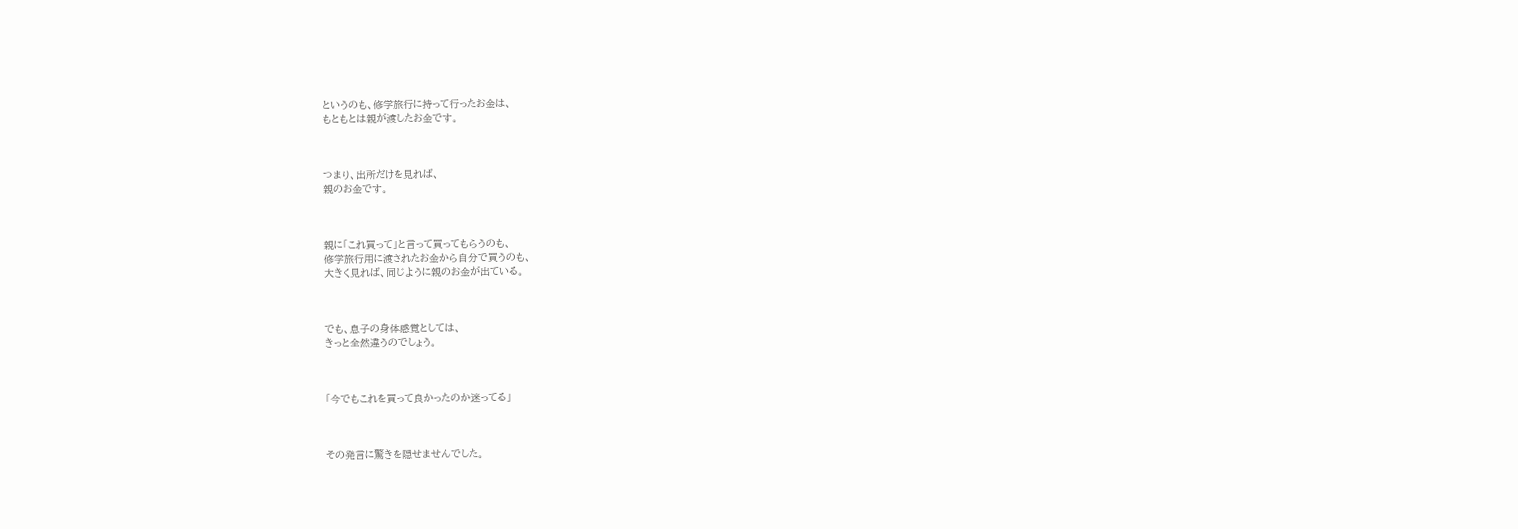というのも、修学旅行に持って行ったお金は、
もともとは親が渡したお金です。



つまり、出所だけを見れば、
親のお金です。



親に「これ買って」と言って買ってもらうのも、
修学旅行用に渡されたお金から自分で買うのも、
大きく見れば、同じように親のお金が出ている。



でも、息子の身体感覚としては、
きっと全然違うのでしょう。



「今でもこれを買って良かったのか迷ってる」



その発言に驚きを隠せませんでした。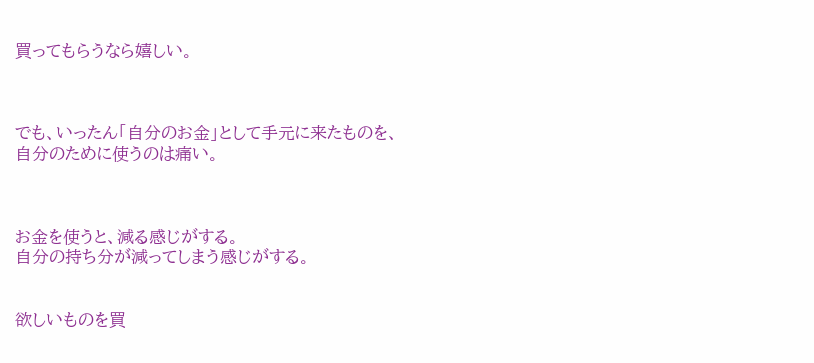買ってもらうなら嬉しい。



でも、いったん「自分のお金」として手元に来たものを、
自分のために使うのは痛い。



お金を使うと、減る感じがする。
自分の持ち分が減ってしまう感じがする。


欲しいものを買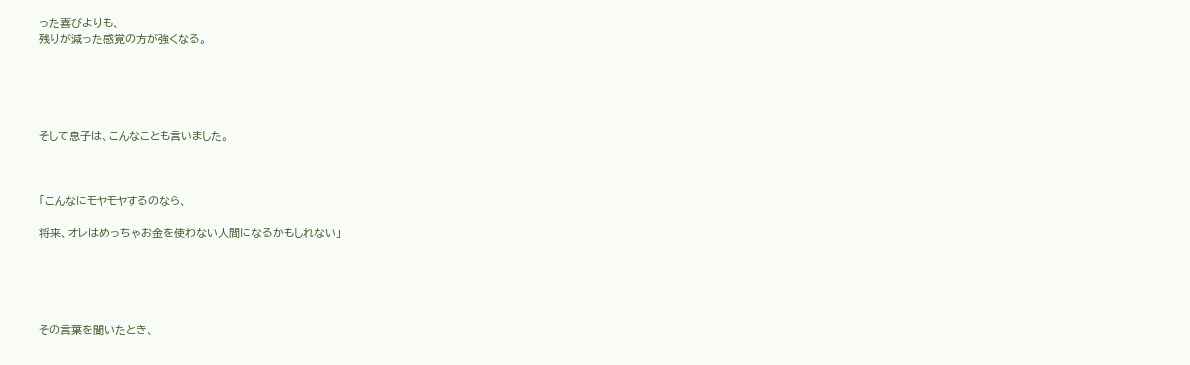った喜びよりも、
残りが減った感覚の方が強くなる。





そして息子は、こんなことも言いました。



「こんなにモヤモヤするのなら、

将来、オレはめっちゃお金を使わない人間になるかもしれない」





その言葉を聞いたとき、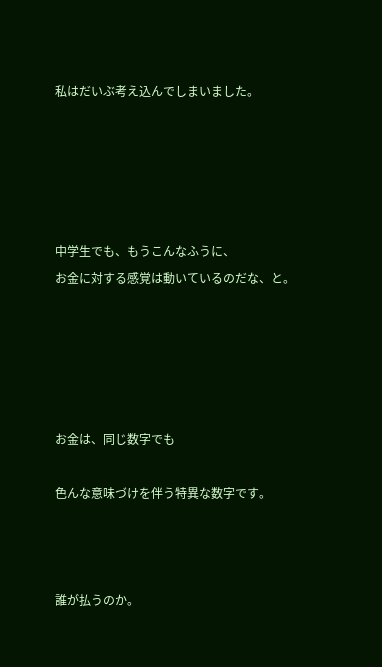私はだいぶ考え込んでしまいました。





中学生でも、もうこんなふうに、
お金に対する感覚は動いているのだな、と。





お金は、同じ数字でも

色んな意味づけを伴う特異な数字です。



誰が払うのか。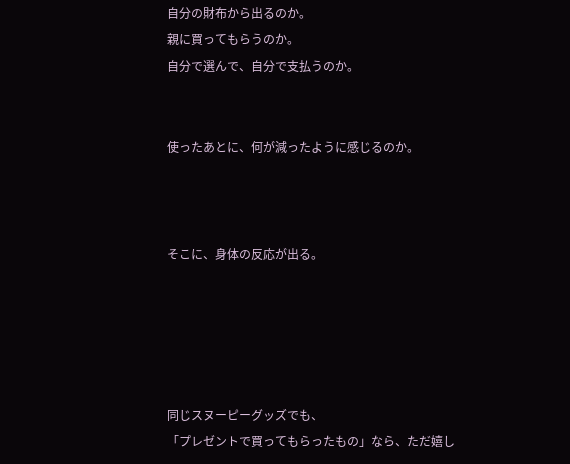自分の財布から出るのか。
親に買ってもらうのか。
自分で選んで、自分で支払うのか。


使ったあとに、何が減ったように感じるのか。



そこに、身体の反応が出る。





同じスヌーピーグッズでも、
「プレゼントで買ってもらったもの」なら、ただ嬉し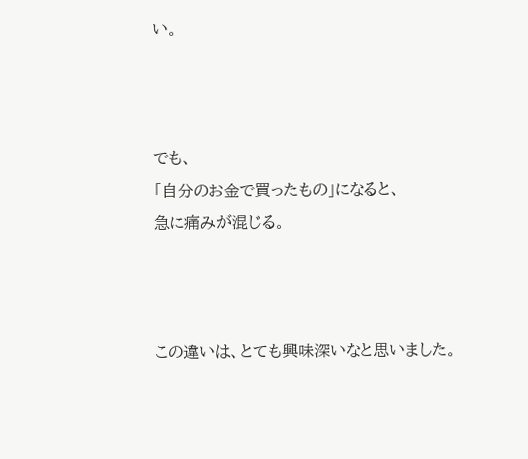い。



でも、
「自分のお金で買ったもの」になると、
急に痛みが混じる。



この違いは、とても興味深いなと思いました。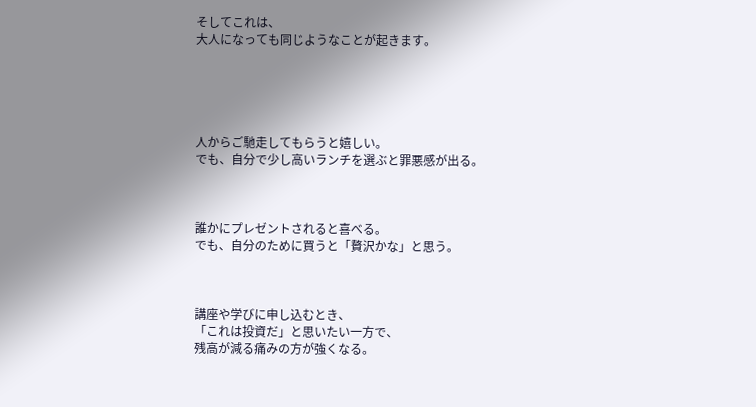そしてこれは、
大人になっても同じようなことが起きます。





人からご馳走してもらうと嬉しい。
でも、自分で少し高いランチを選ぶと罪悪感が出る。



誰かにプレゼントされると喜べる。
でも、自分のために買うと「贅沢かな」と思う。



講座や学びに申し込むとき、
「これは投資だ」と思いたい一方で、
残高が減る痛みの方が強くなる。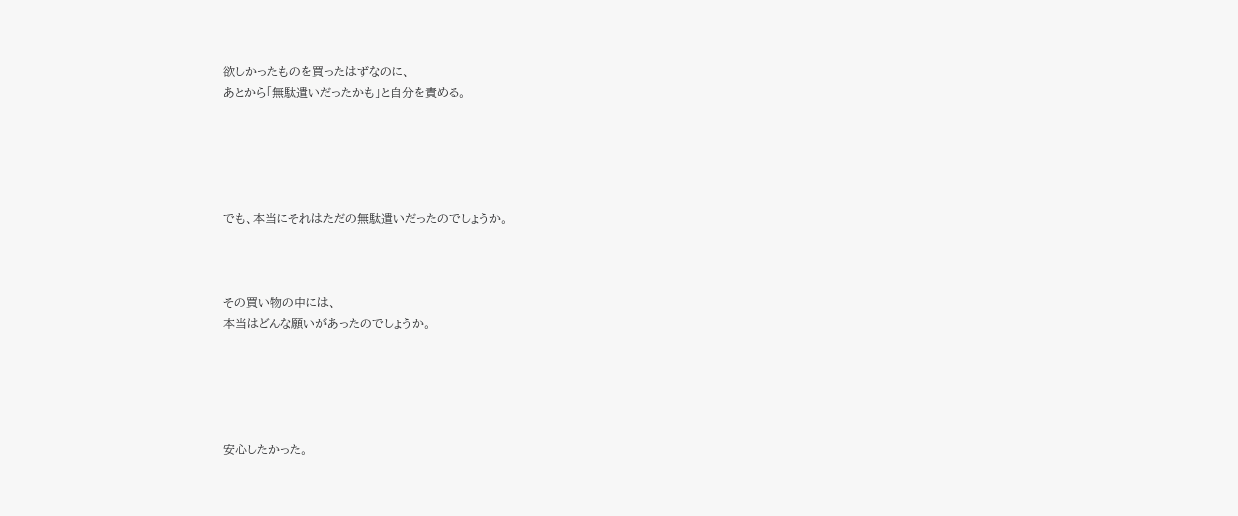欲しかったものを買ったはずなのに、
あとから「無駄遣いだったかも」と自分を責める。





でも、本当にそれはただの無駄遣いだったのでしょうか。



その買い物の中には、
本当はどんな願いがあったのでしょうか。





安心したかった。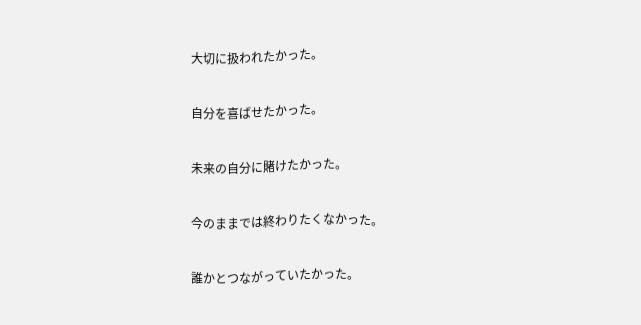大切に扱われたかった。


自分を喜ばせたかった。


未来の自分に賭けたかった。


今のままでは終わりたくなかった。


誰かとつながっていたかった。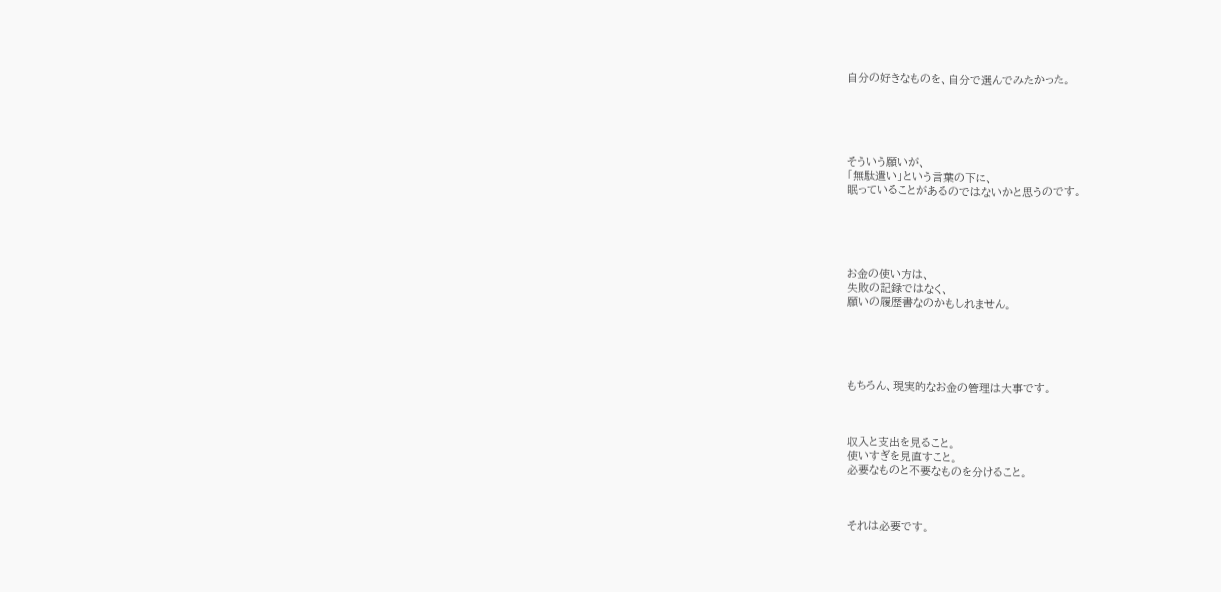自分の好きなものを、自分で選んでみたかった。





そういう願いが、
「無駄遣い」という言葉の下に、
眠っていることがあるのではないかと思うのです。





お金の使い方は、
失敗の記録ではなく、
願いの履歴書なのかもしれません。





もちろん、現実的なお金の管理は大事です。



収入と支出を見ること。
使いすぎを見直すこと。
必要なものと不要なものを分けること。



それは必要です。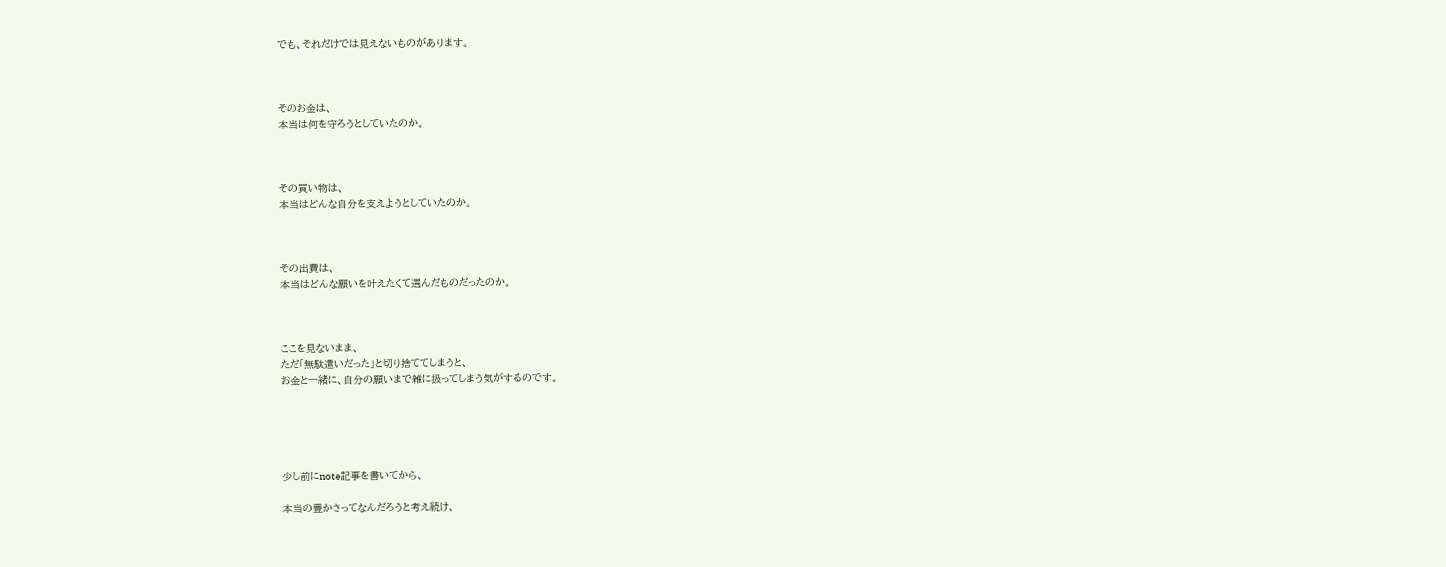でも、それだけでは見えないものがあります。



そのお金は、
本当は何を守ろうとしていたのか。



その買い物は、
本当はどんな自分を支えようとしていたのか。



その出費は、
本当はどんな願いを叶えたくて選んだものだったのか。



ここを見ないまま、
ただ「無駄遣いだった」と切り捨ててしまうと、
お金と一緒に、自分の願いまで雑に扱ってしまう気がするのです。





少し前にnote記事を書いてから、

本当の豊かさってなんだろうと考え続け、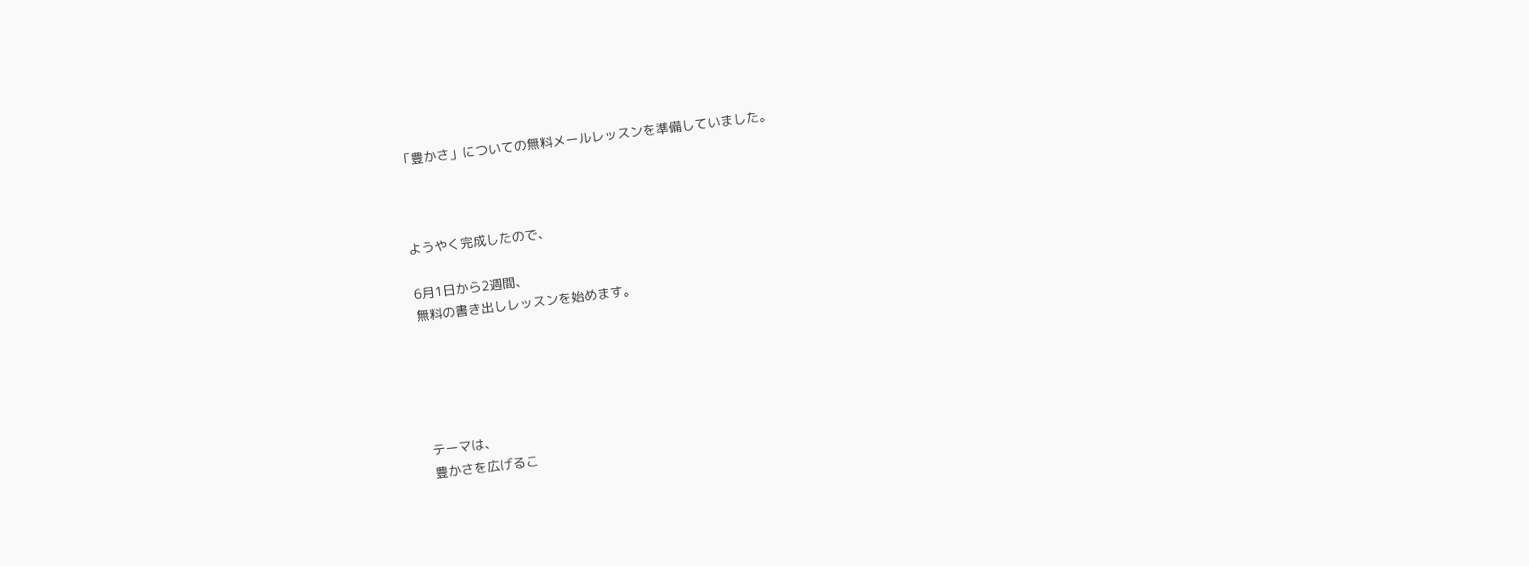「豊かさ」についての無料メールレッスンを準備していました。



ようやく完成したので、

6月1日から2週間、
無料の書き出しレッスンを始めます。





テーマは、
豊かさを広げるこ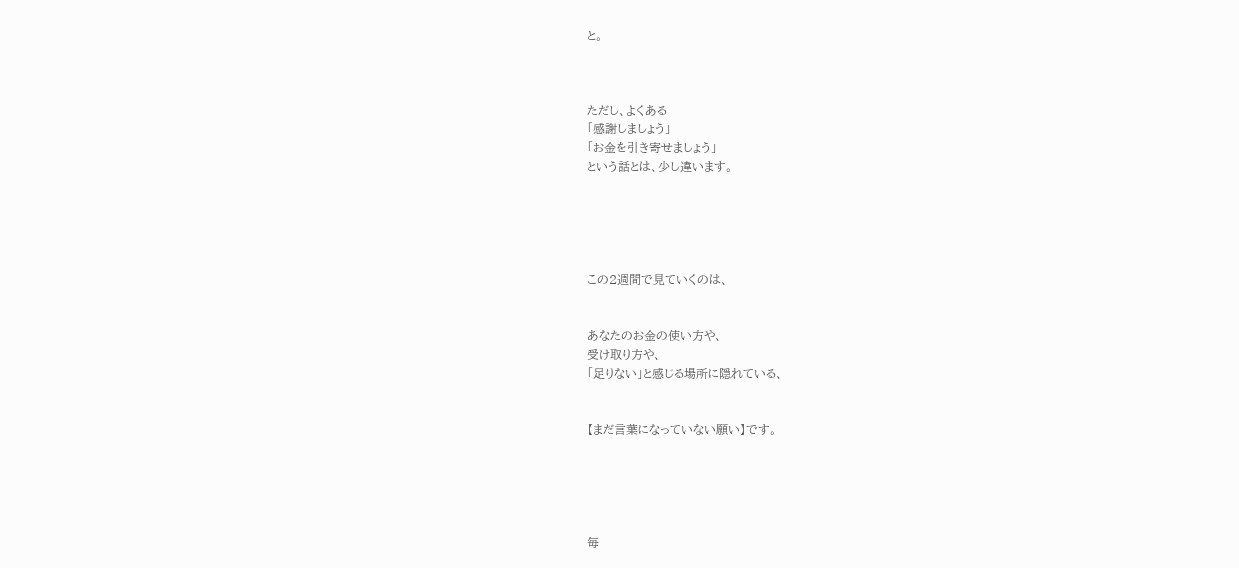と。



ただし、よくある
「感謝しましょう」
「お金を引き寄せましょう」
という話とは、少し違います。





この2週間で見ていくのは、


あなたのお金の使い方や、
受け取り方や、
「足りない」と感じる場所に隠れている、


【まだ言葉になっていない願い】です。





毎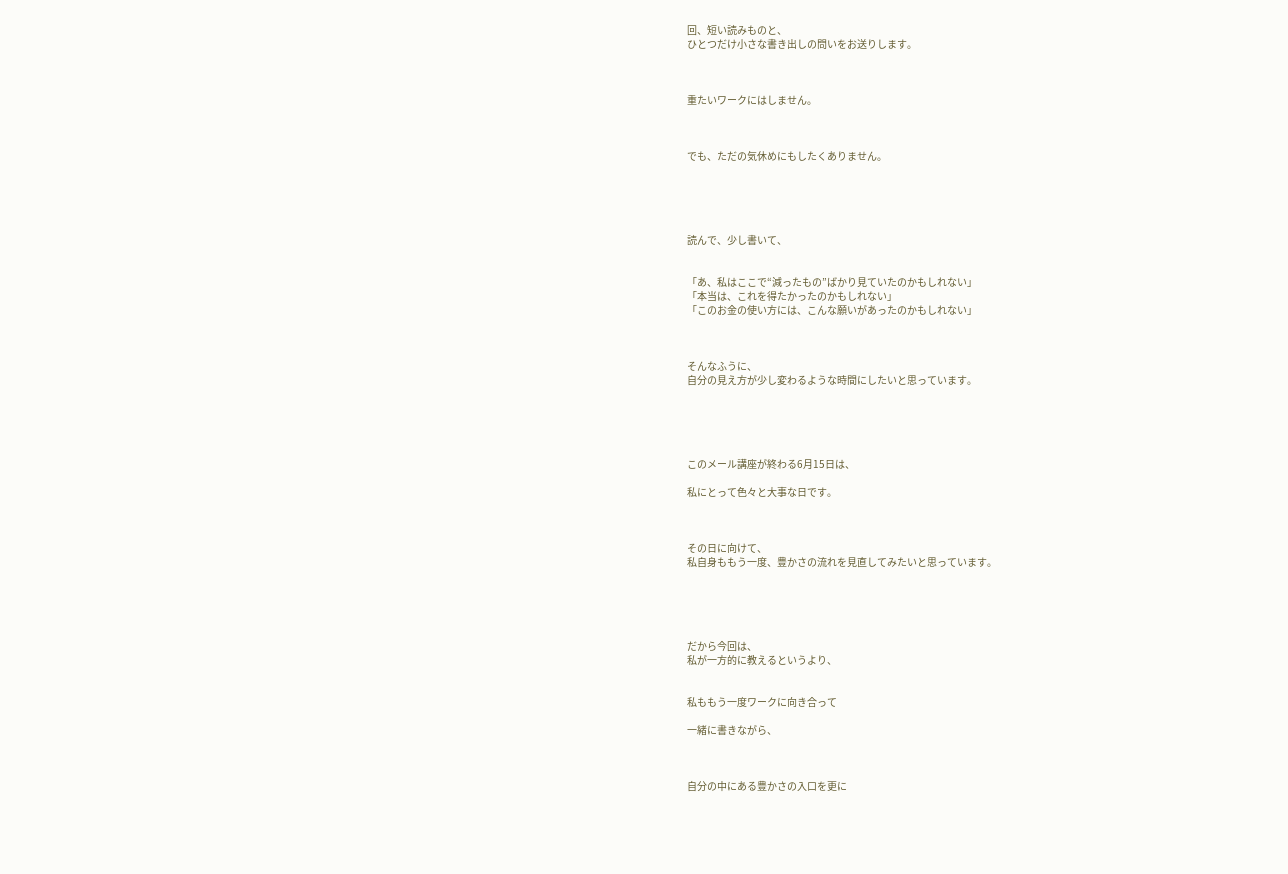回、短い読みものと、
ひとつだけ小さな書き出しの問いをお送りします。



重たいワークにはしません。



でも、ただの気休めにもしたくありません。





読んで、少し書いて、


「あ、私はここで“減ったもの”ばかり見ていたのかもしれない」
「本当は、これを得たかったのかもしれない」
「このお金の使い方には、こんな願いがあったのかもしれない」



そんなふうに、
自分の見え方が少し変わるような時間にしたいと思っています。





このメール講座が終わる6月15日は、

私にとって色々と大事な日です。



その日に向けて、
私自身ももう一度、豊かさの流れを見直してみたいと思っています。





だから今回は、
私が一方的に教えるというより、


私ももう一度ワークに向き合って

一緒に書きながら、



自分の中にある豊かさの入口を更に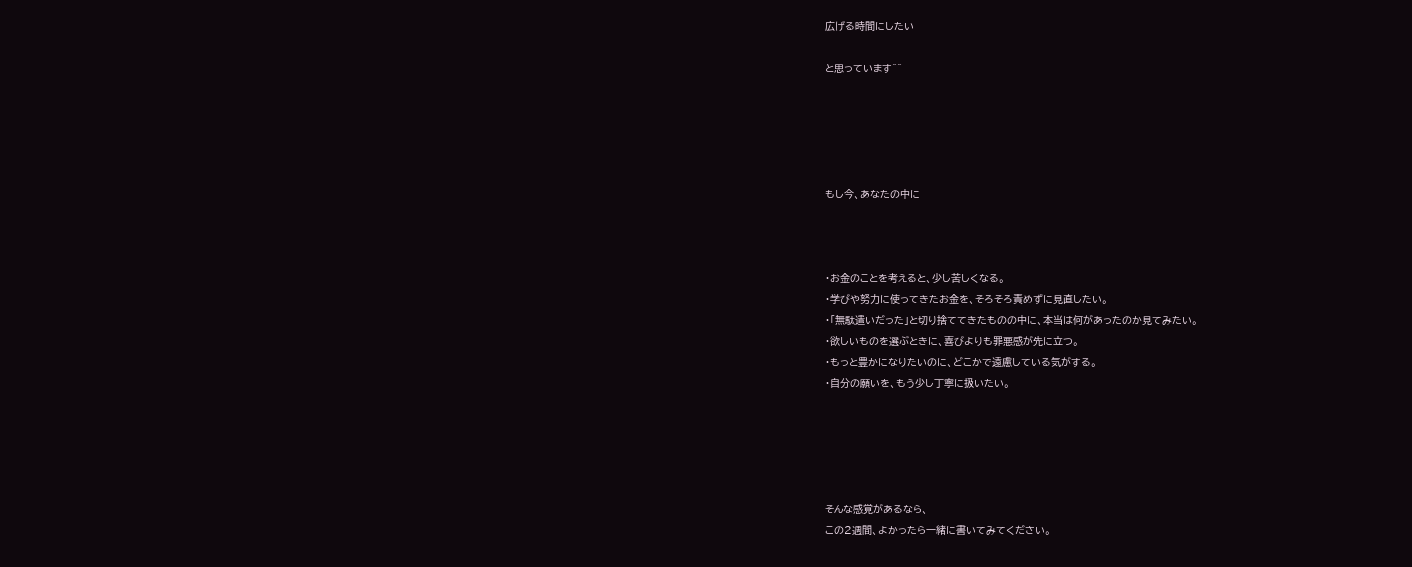広げる時間にしたい

と思っています^^





もし今、あなたの中に



・お金のことを考えると、少し苦しくなる。
・学びや努力に使ってきたお金を、そろそろ責めずに見直したい。
・「無駄遣いだった」と切り捨ててきたものの中に、本当は何があったのか見てみたい。
・欲しいものを選ぶときに、喜びよりも罪悪感が先に立つ。
・もっと豊かになりたいのに、どこかで遠慮している気がする。
・自分の願いを、もう少し丁寧に扱いたい。





そんな感覚があるなら、
この2週間、よかったら一緒に書いてみてください。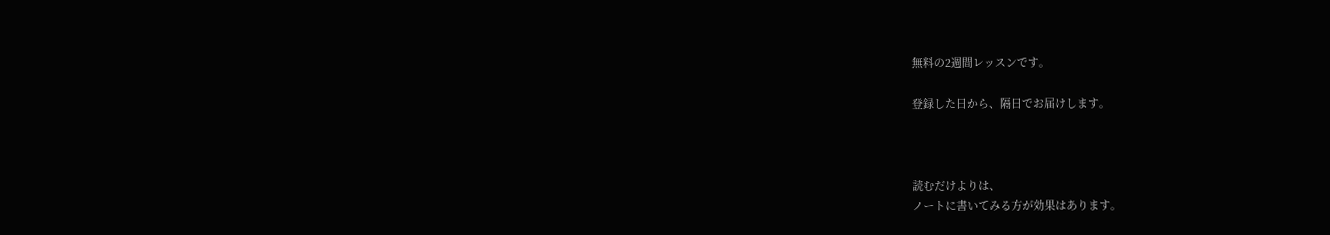無料の2週間レッスンです。

登録した日から、隔日でお届けします。



読むだけよりは、
ノートに書いてみる方が効果はあります。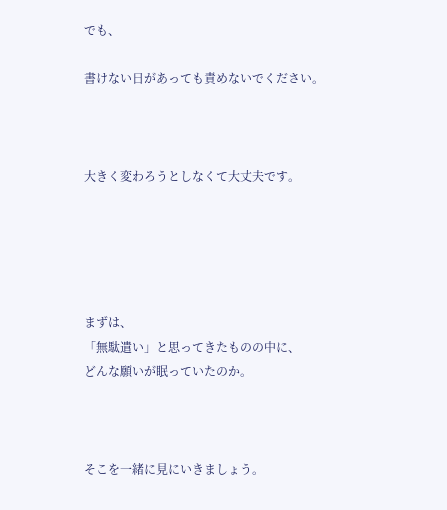でも、

書けない日があっても責めないでください。



大きく変わろうとしなくて大丈夫です。





まずは、
「無駄遣い」と思ってきたものの中に、
どんな願いが眠っていたのか。



そこを一緒に見にいきましょう。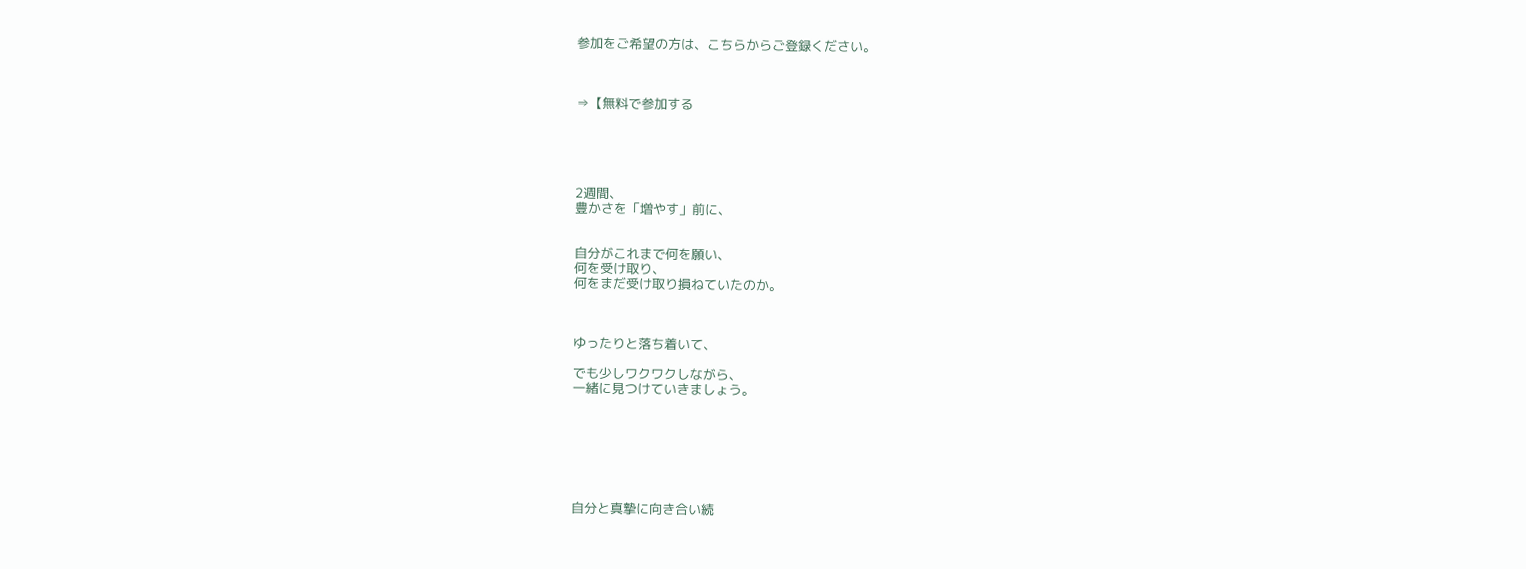参加をご希望の方は、こちらからご登録ください。



⇒【無料で参加する





2週間、
豊かさを「増やす」前に、


自分がこれまで何を願い、
何を受け取り、
何をまだ受け取り損ねていたのか。



ゆったりと落ち着いて、

でも少しワクワクしながら、
一緒に見つけていきましょう。







自分と真摯に向き合い続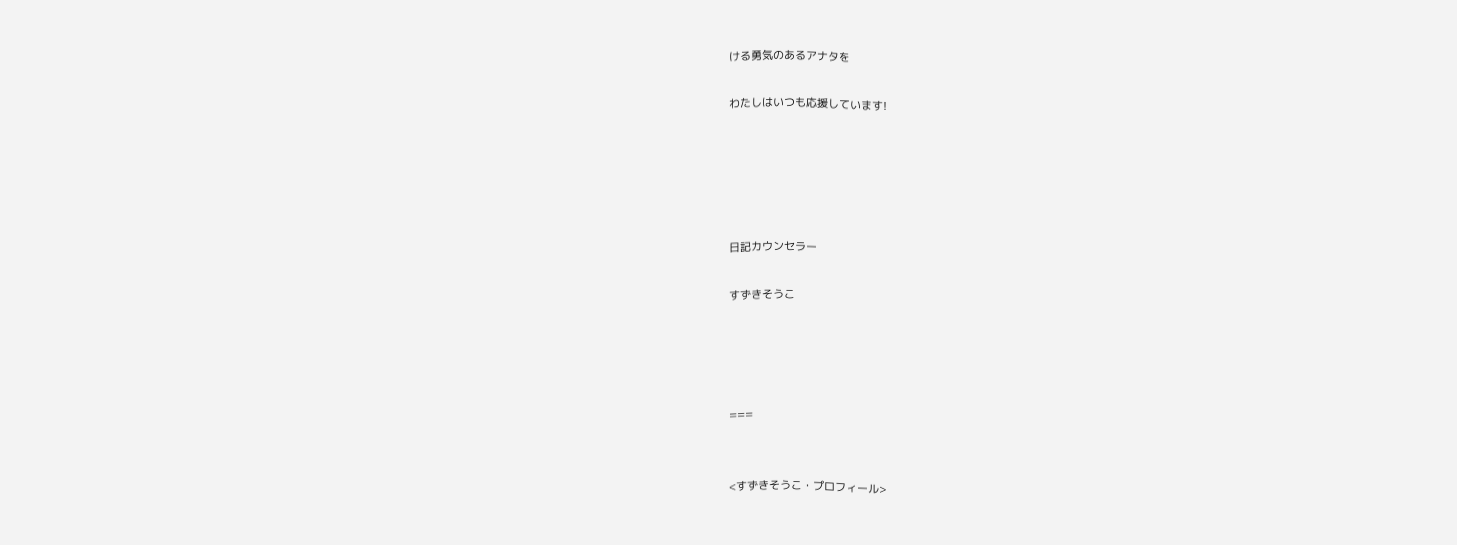ける勇気のあるアナタを

わたしはいつも応援しています!





日記カウンセラー

すずきそうこ




===


<すずきそうこ・プロフィール>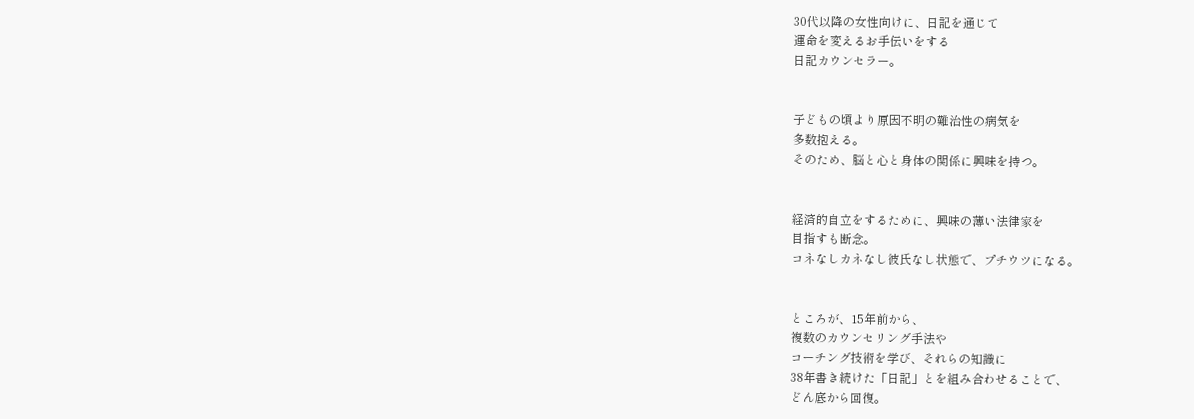30代以降の女性向けに、日記を通じて
運命を変えるお手伝いをする
日記カウンセラー。


子どもの頃より原因不明の難治性の病気を
多数抱える。
そのため、脳と心と身体の関係に興味を持つ。


経済的自立をするために、興味の薄い法律家を
目指すも断念。
コネなしカネなし彼氏なし状態で、プチウツになる。


ところが、15年前から、
複数のカウンセリング手法や
コーチング技術を学び、それらの知識に
38年書き続けた「日記」とを組み合わせることで、
どん底から回復。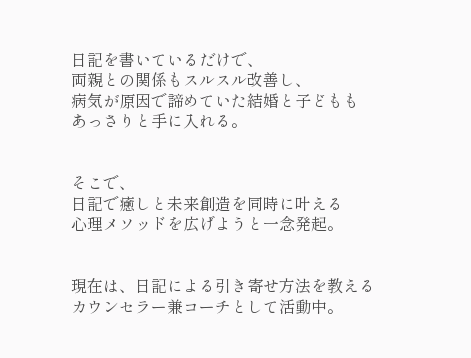日記を書いているだけで、
両親との関係もスルスル改善し、
病気が原因で諦めていた結婚と子どもも
あっさりと手に入れる。


そこで、
日記で癒しと未来創造を同時に叶える
心理メソッドを広げようと一念発起。


現在は、日記による引き寄せ方法を教える
カウンセラー兼コーチとして活動中。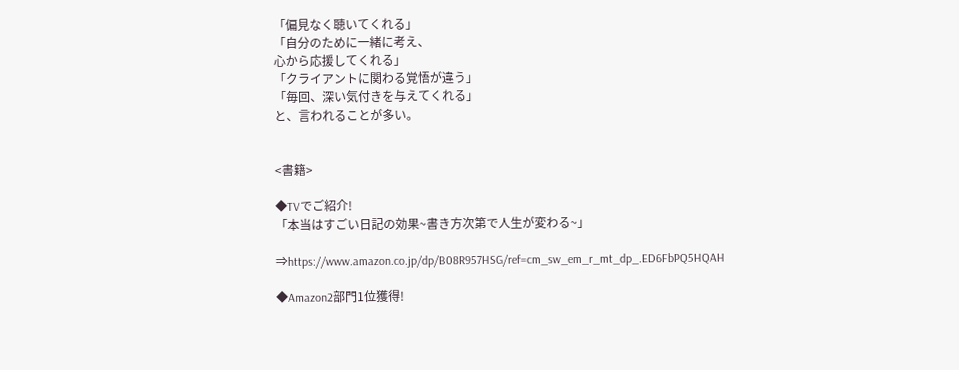「偏見なく聴いてくれる」
「自分のために一緒に考え、
心から応援してくれる」
「クライアントに関わる覚悟が違う」
「毎回、深い気付きを与えてくれる」
と、言われることが多い。


<書籍>

◆TVでご紹介!
「本当はすごい日記の効果~書き方次第で人生が変わる~」

⇒https://www.amazon.co.jp/dp/B08R957HSG/ref=cm_sw_em_r_mt_dp_.ED6FbPQ5HQAH

◆Amazon2部門1位獲得!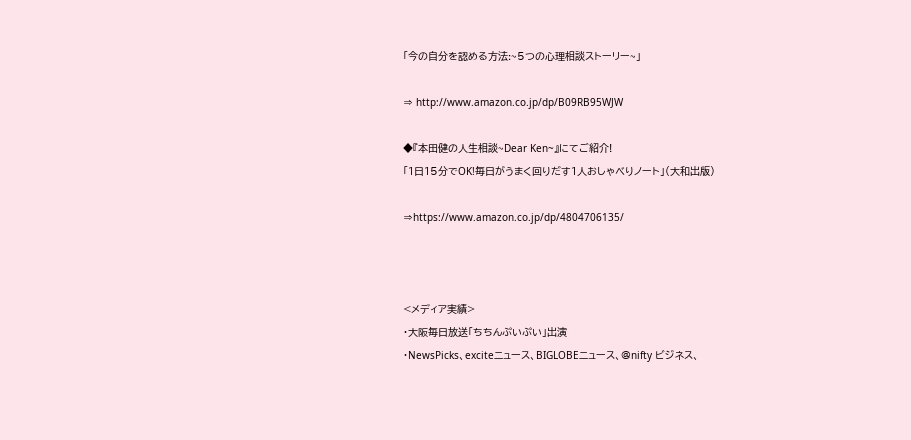「今の自分を認める方法:~5つの心理相談ストーリー~」

⇒ http://www.amazon.co.jp/dp/B09RB95WJW

◆『本田健の人生相談~Dear Ken~』にてご紹介!
「1日15分でOK!毎日がうまく回りだす1人おしゃべりノート」(大和出版)

⇒https://www.amazon.co.jp/dp/4804706135/



<メディア実績>
・大阪毎日放送「ちちんぷいぷい」出演
・NewsPicks、exciteニュース、BIGLOBEニュース、@nifty ビジネス、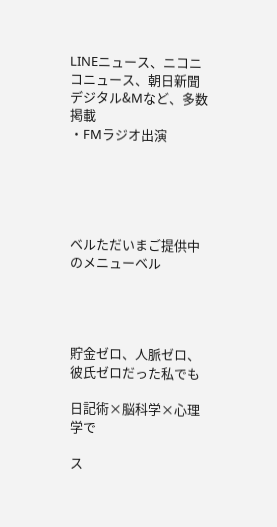LINEニュース、ニコニコニュース、朝日新聞デジタル&Mなど、多数掲載
・FMラジオ出演





ベルただいまご提供中のメニューベル




貯金ゼロ、人脈ゼロ、彼氏ゼロだった私でも

日記術×脳科学×心理学で

ス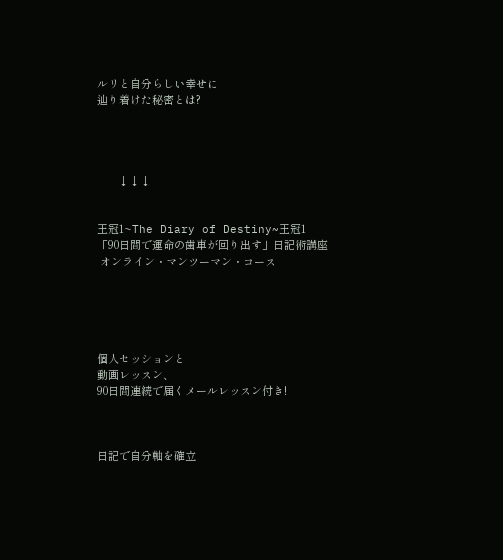ルリと自分らしい幸せに
辿り着けた秘密とは?




       ↓↓↓


王冠1~The Diary of Destiny~王冠1
「90日間で運命の歯車が回り出す」日記術講座
 オンライン・マンツーマン・コース





個人セッションと
動画レッスン、
90日間連続で届くメールレッスン付き!



日記で自分軸を確立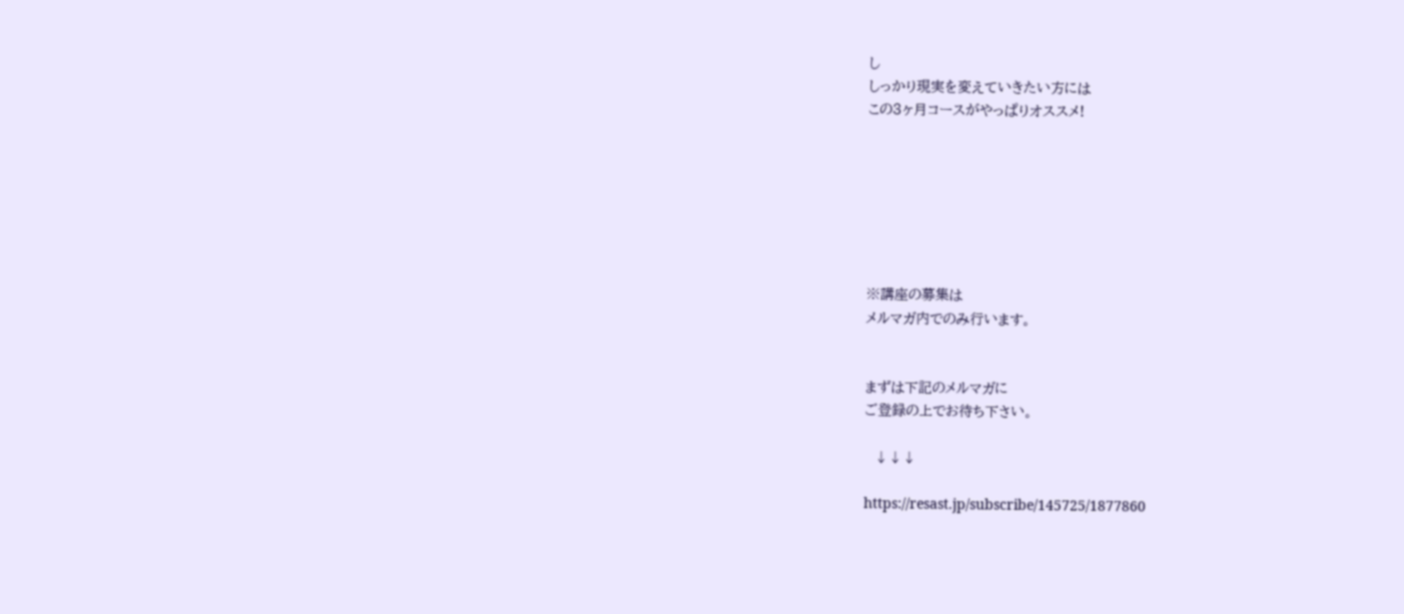し
しっかり現実を変えていきたい方には
この3ヶ月コースがやっぱりオススメ!







※講座の募集は
メルマガ内でのみ行います。


まずは下記のメルマガに
ご登録の上でお待ち下さい。

  ↓↓↓

https://resast.jp/subscribe/145725/1877860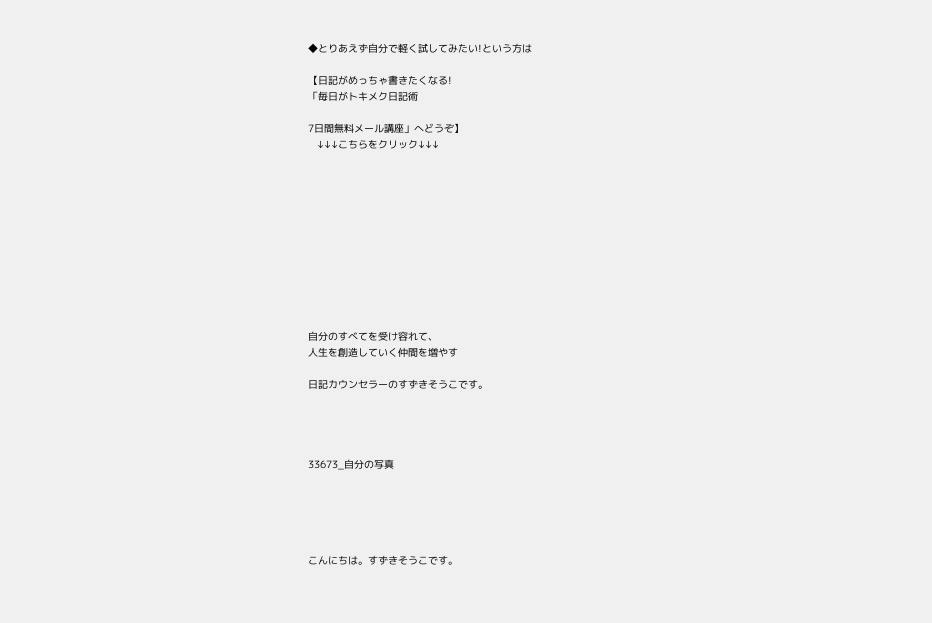◆とりあえず自分で軽く試してみたい!という方は

【日記がめっちゃ書きたくなる!
「毎日がトキメク日記術

7日間無料メール講座」へどうぞ】
   ↓↓↓こちらをクリック↓↓↓











自分のすべてを受け容れて、
人生を創造していく仲間を増やす

日記カウンセラーのすずきそうこです。




33673_自分の写真





こんにちは。すずきそうこです。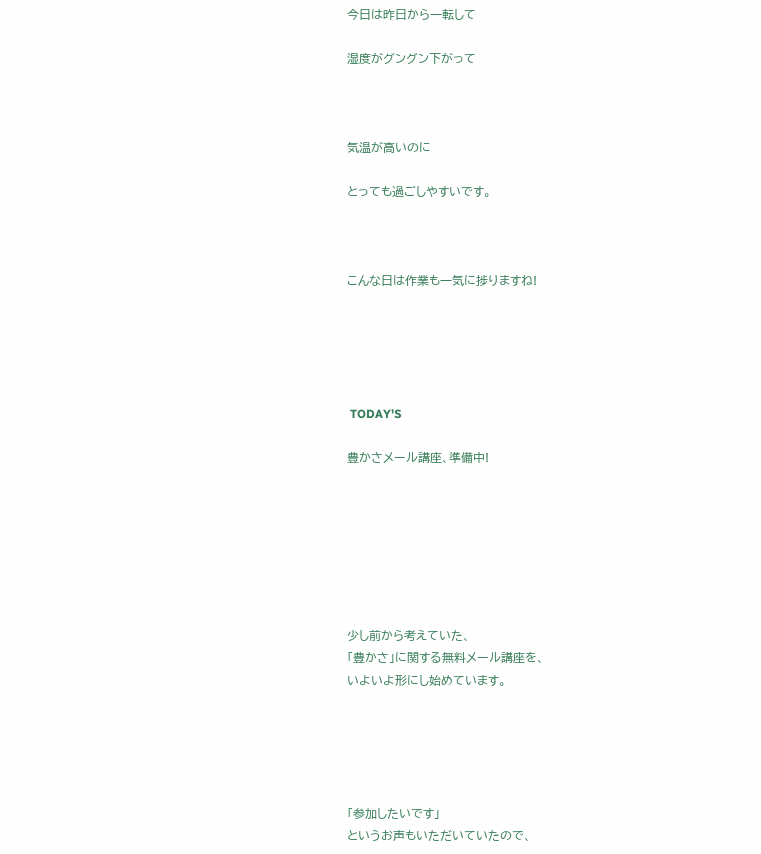今日は昨日から一転して

湿度がグングン下がって



気温が高いのに

とっても過ごしやすいです。



こんな日は作業も一気に捗りますね!





 TODAY'S

豊かさメール講座、準備中!







少し前から考えていた、
「豊かさ」に関する無料メール講座を、
いよいよ形にし始めています。





「参加したいです」
というお声もいただいていたので、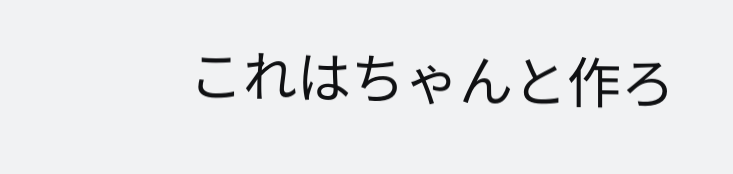これはちゃんと作ろ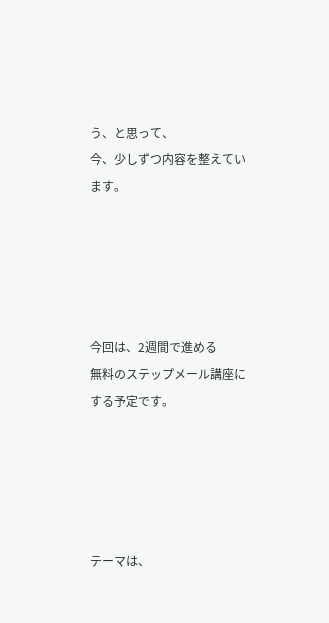う、と思って、
今、少しずつ内容を整えています。





今回は、2週間で進める
無料のステップメール講座にする予定です。





テーマは、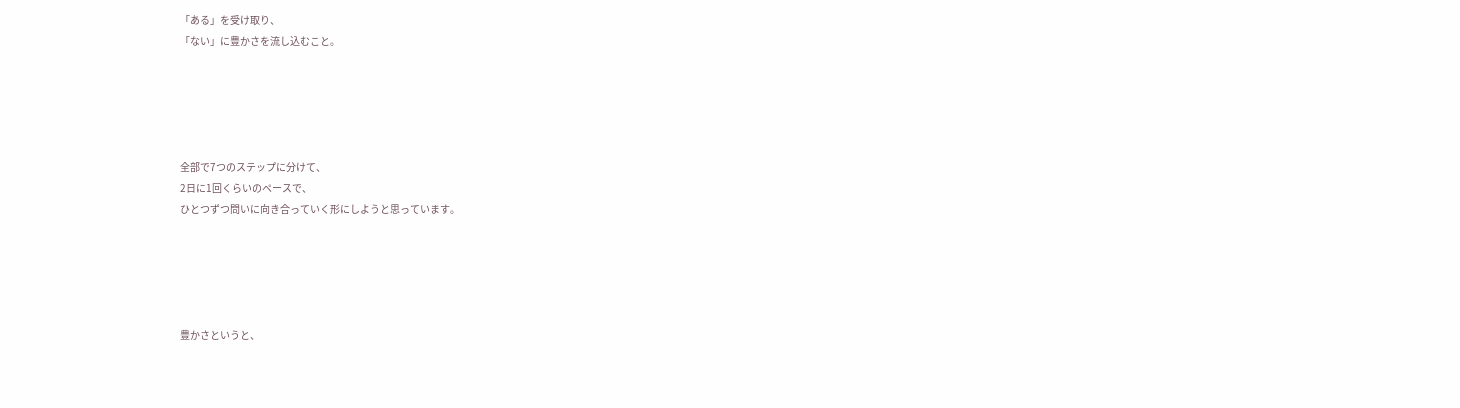「ある」を受け取り、
「ない」に豊かさを流し込むこと。





全部で7つのステップに分けて、
2日に1回くらいのペースで、
ひとつずつ問いに向き合っていく形にしようと思っています。





豊かさというと、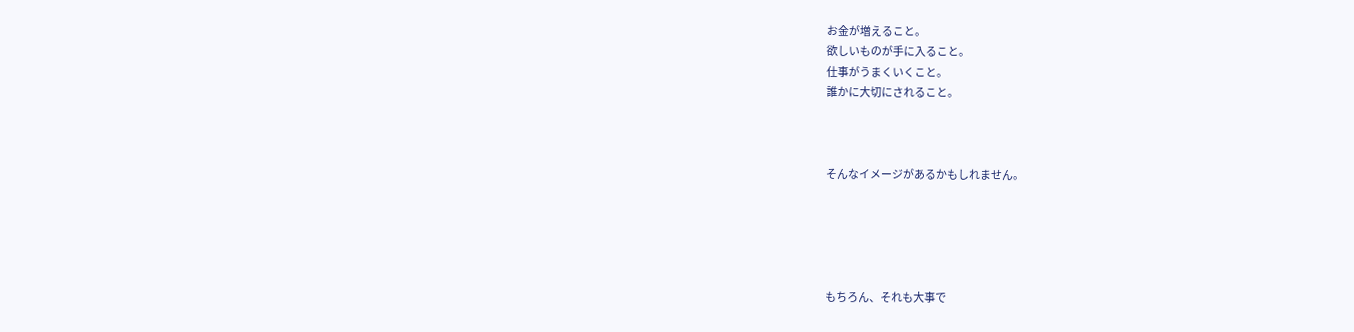お金が増えること。
欲しいものが手に入ること。
仕事がうまくいくこと。
誰かに大切にされること。



そんなイメージがあるかもしれません。





もちろん、それも大事で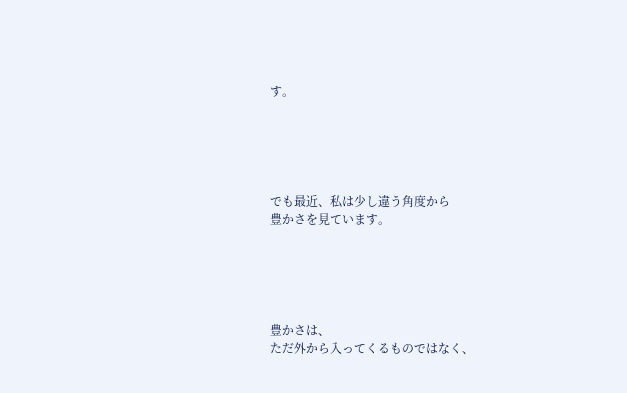す。





でも最近、私は少し違う角度から
豊かさを見ています。





豊かさは、
ただ外から入ってくるものではなく、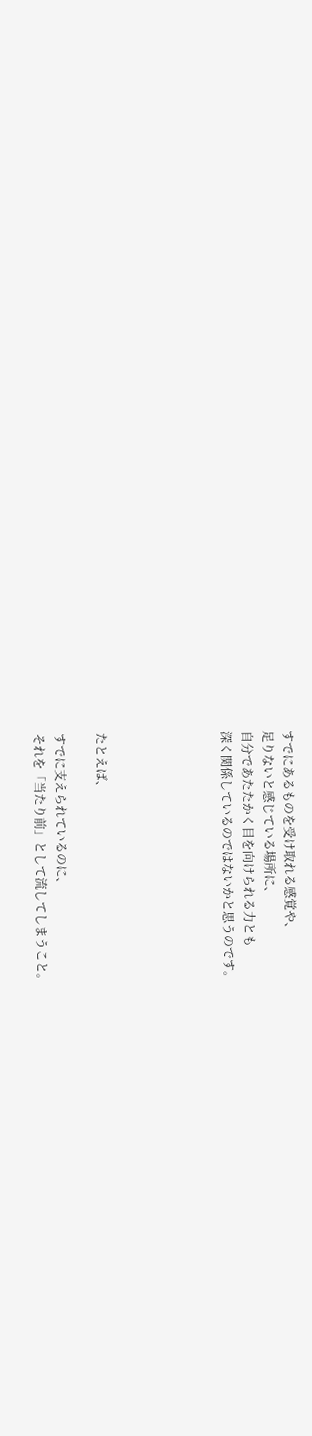すでにあるものを受け取れる感覚や、
足りないと感じている場所に、
自分であたたかく目を向けられる力とも
深く関係しているのではないかと思うのです。





たとえば、

すでに支えられているのに、
それを「当たり前」として流してしまうこと。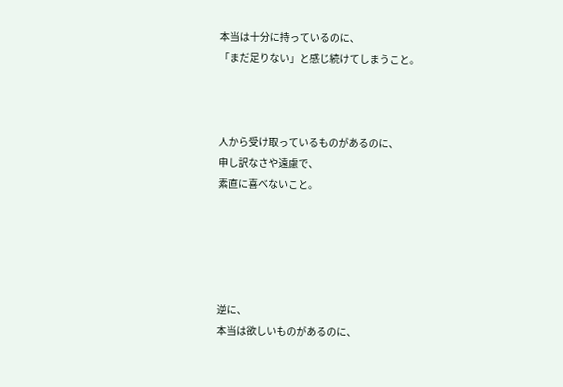本当は十分に持っているのに、
「まだ足りない」と感じ続けてしまうこと。



人から受け取っているものがあるのに、
申し訳なさや遠慮で、
素直に喜べないこと。





逆に、
本当は欲しいものがあるのに、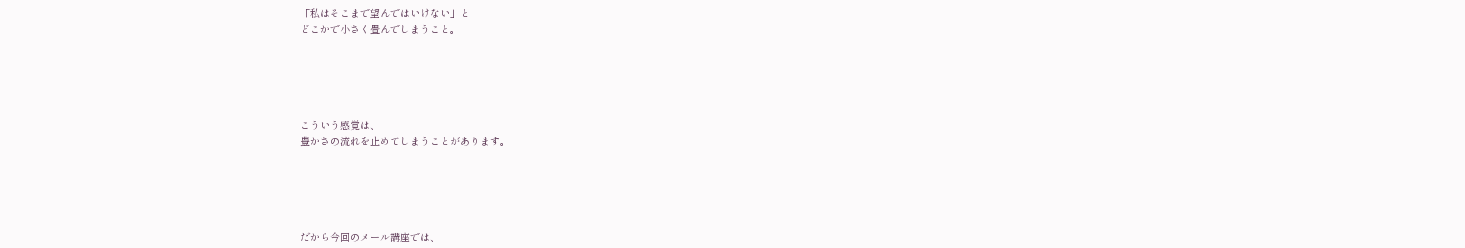「私はそこまで望んではいけない」と
どこかで小さく畳んでしまうこと。





こういう感覚は、
豊かさの流れを止めてしまうことがあります。





だから今回のメール講座では、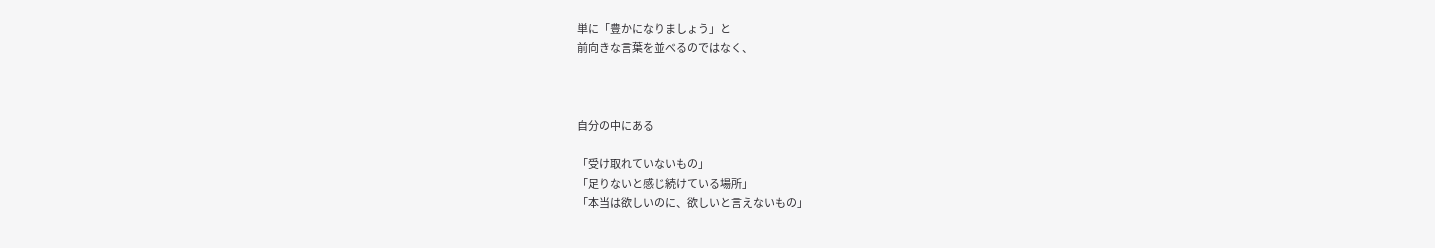単に「豊かになりましょう」と
前向きな言葉を並べるのではなく、



自分の中にある

「受け取れていないもの」
「足りないと感じ続けている場所」
「本当は欲しいのに、欲しいと言えないもの」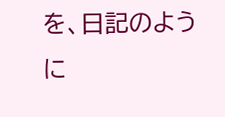を、日記のように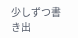少しずつ書き出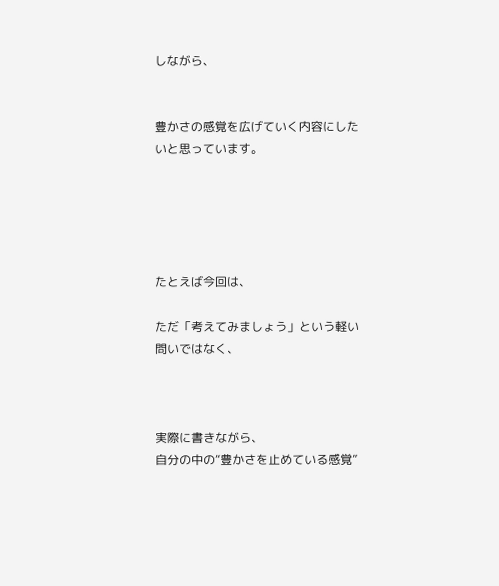しながら、


豊かさの感覚を広げていく内容にしたいと思っています。





たとえば今回は、

ただ「考えてみましょう」という軽い問いではなく、



実際に書きながら、
自分の中の“豊かさを止めている感覚”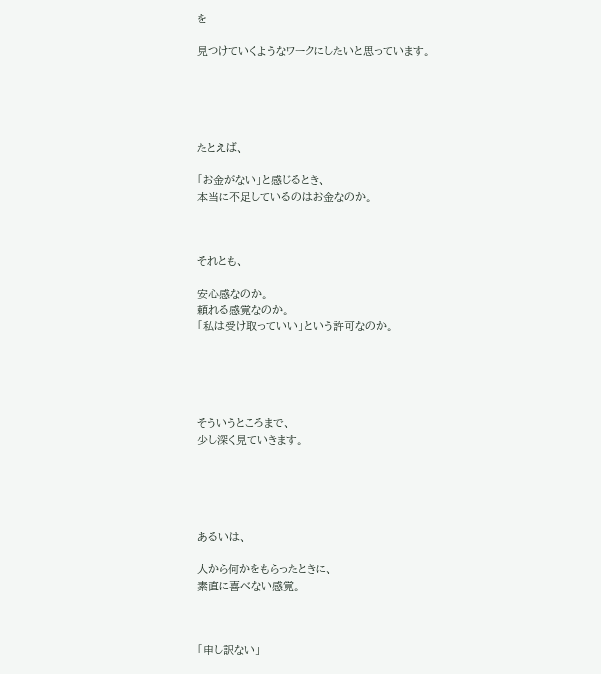を

見つけていくようなワークにしたいと思っています。





たとえば、

「お金がない」と感じるとき、
本当に不足しているのはお金なのか。



それとも、

安心感なのか。
頼れる感覚なのか。
「私は受け取っていい」という許可なのか。





そういうところまで、
少し深く見ていきます。





あるいは、

人から何かをもらったときに、
素直に喜べない感覚。



「申し訳ない」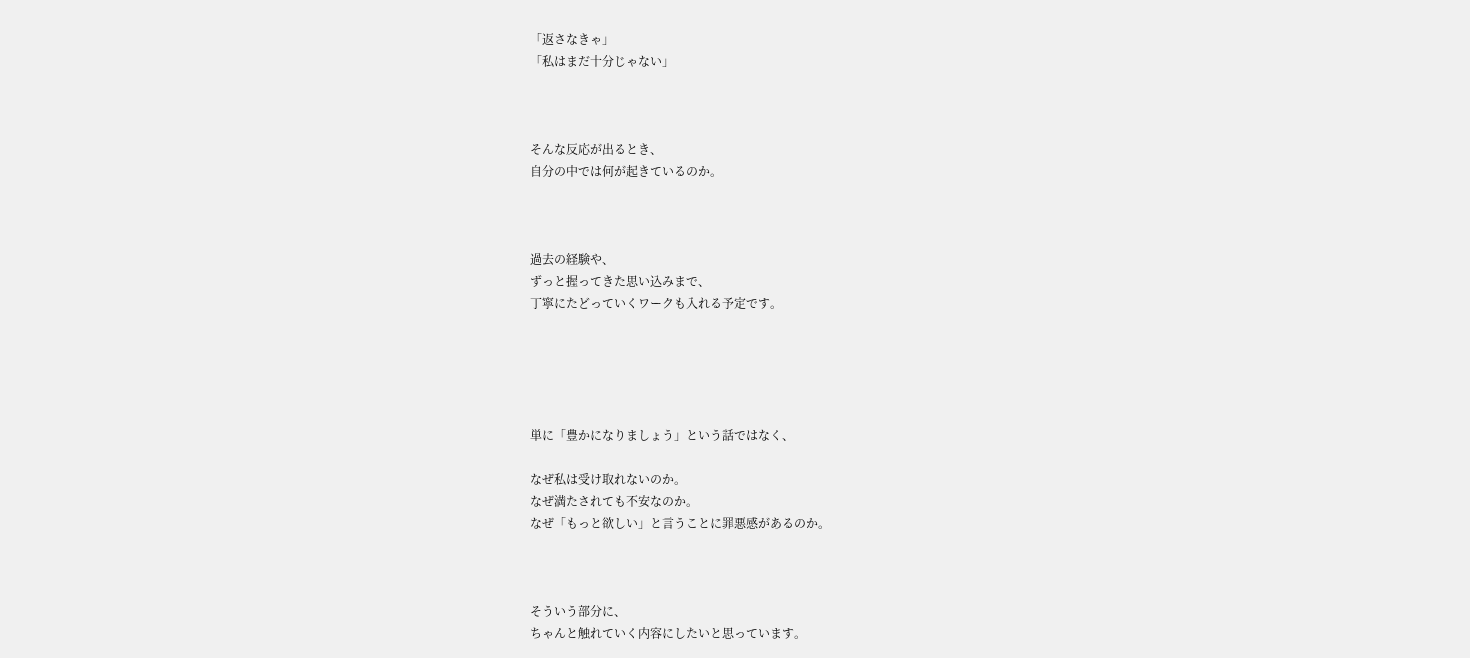「返さなきゃ」
「私はまだ十分じゃない」



そんな反応が出るとき、
自分の中では何が起きているのか。



過去の経験や、
ずっと握ってきた思い込みまで、
丁寧にたどっていくワークも入れる予定です。





単に「豊かになりましょう」という話ではなく、

なぜ私は受け取れないのか。
なぜ満たされても不安なのか。
なぜ「もっと欲しい」と言うことに罪悪感があるのか。



そういう部分に、
ちゃんと触れていく内容にしたいと思っています。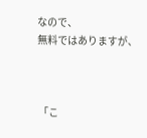なので、
無料ではありますが、



「こ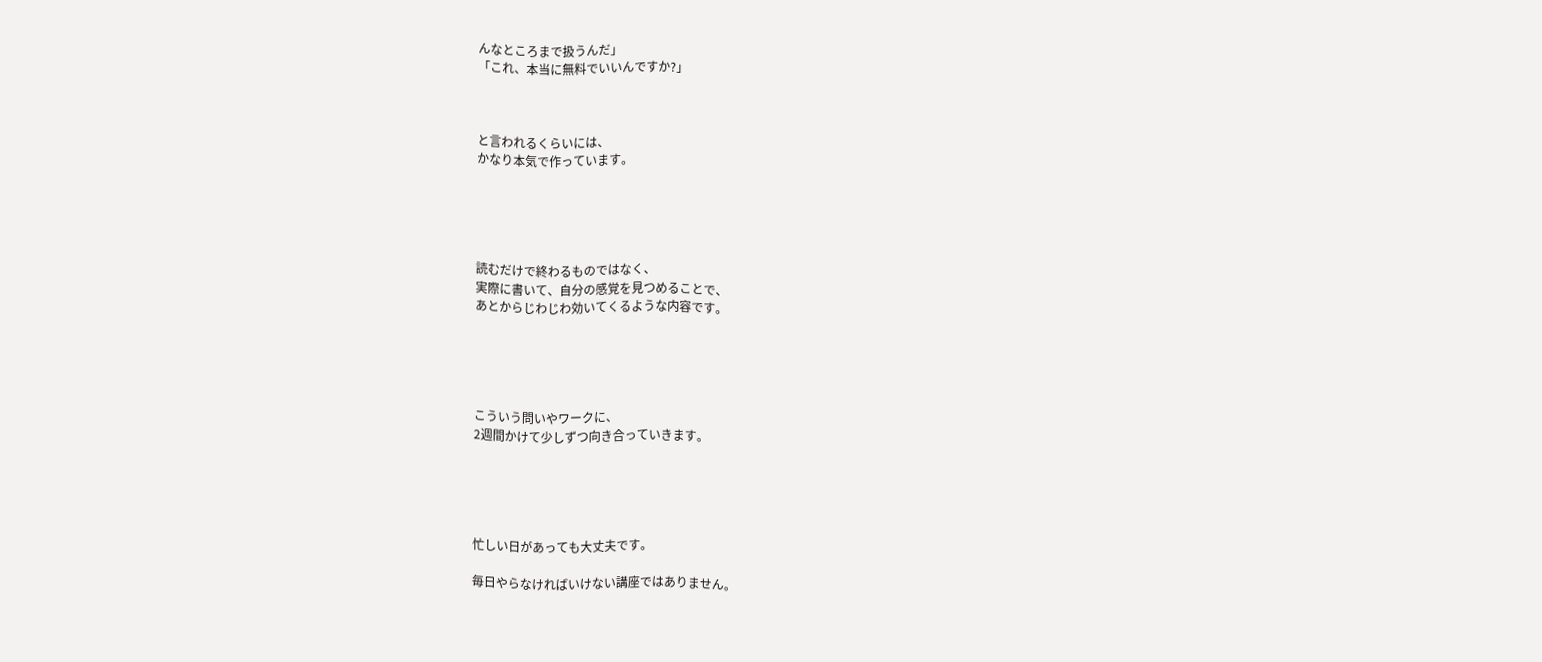んなところまで扱うんだ」
「これ、本当に無料でいいんですか?」



と言われるくらいには、
かなり本気で作っています。





読むだけで終わるものではなく、
実際に書いて、自分の感覚を見つめることで、
あとからじわじわ効いてくるような内容です。





こういう問いやワークに、
2週間かけて少しずつ向き合っていきます。





忙しい日があっても大丈夫です。

毎日やらなければいけない講座ではありません。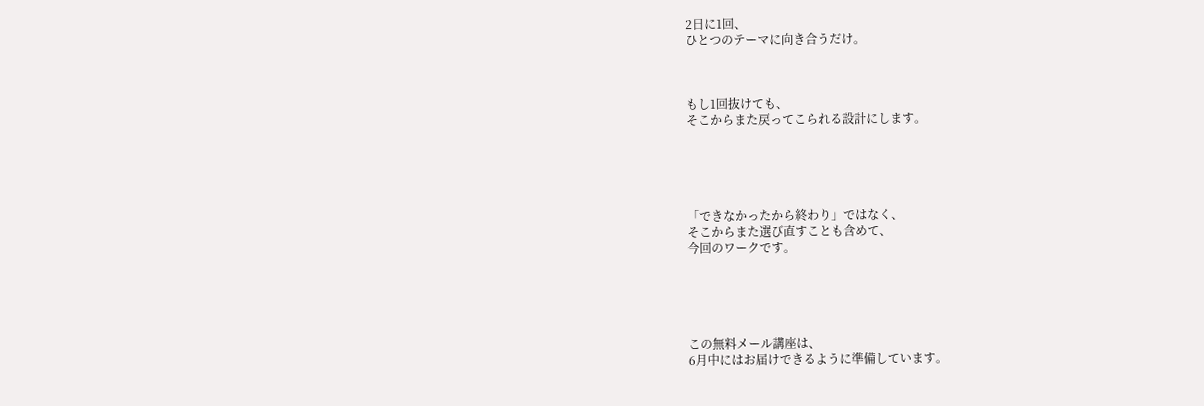2日に1回、
ひとつのテーマに向き合うだけ。



もし1回抜けても、
そこからまた戻ってこられる設計にします。





「できなかったから終わり」ではなく、
そこからまた選び直すことも含めて、
今回のワークです。





この無料メール講座は、
6月中にはお届けできるように準備しています。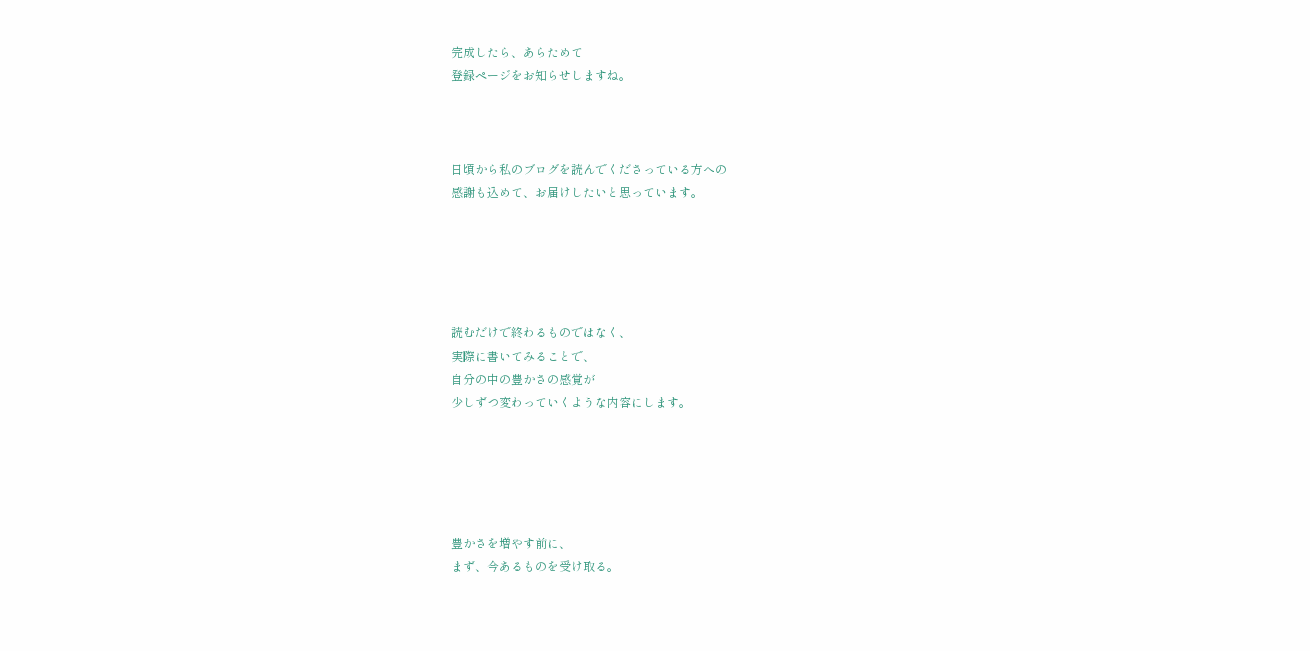完成したら、あらためて
登録ページをお知らせしますね。



日頃から私のブログを読んでくださっている方への
感謝も込めて、お届けしたいと思っています。





読むだけで終わるものではなく、
実際に書いてみることで、
自分の中の豊かさの感覚が
少しずつ変わっていくような内容にします。





豊かさを増やす前に、
まず、今あるものを受け取る。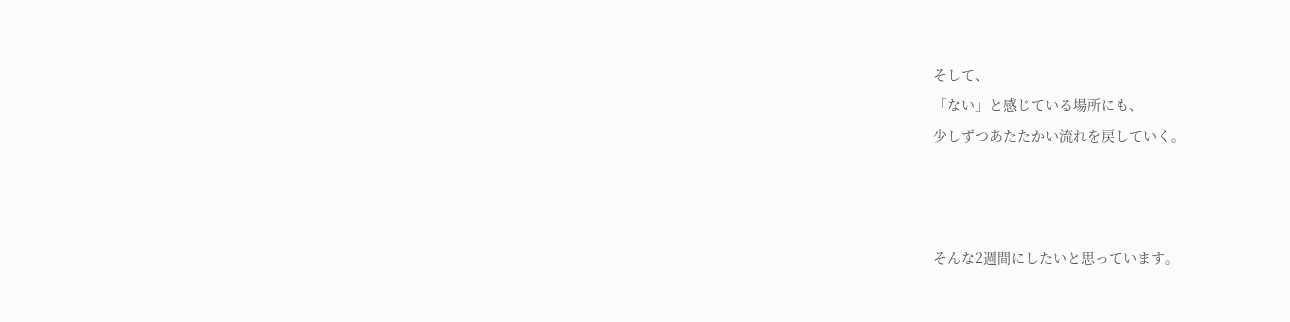そして、
「ない」と感じている場所にも、
少しずつあたたかい流れを戻していく。



そんな2週間にしたいと思っています。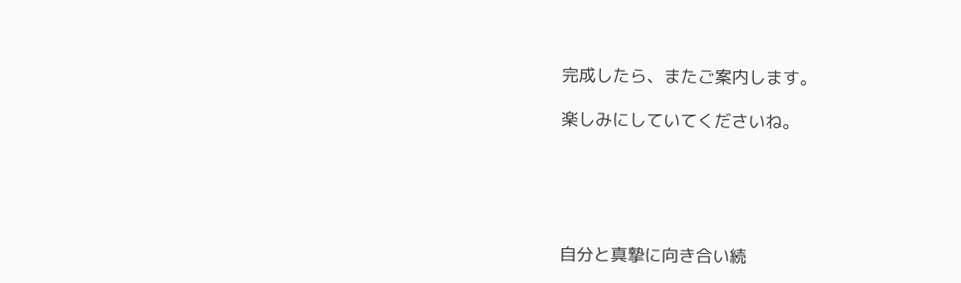完成したら、またご案内します。

楽しみにしていてくださいね。





自分と真摯に向き合い続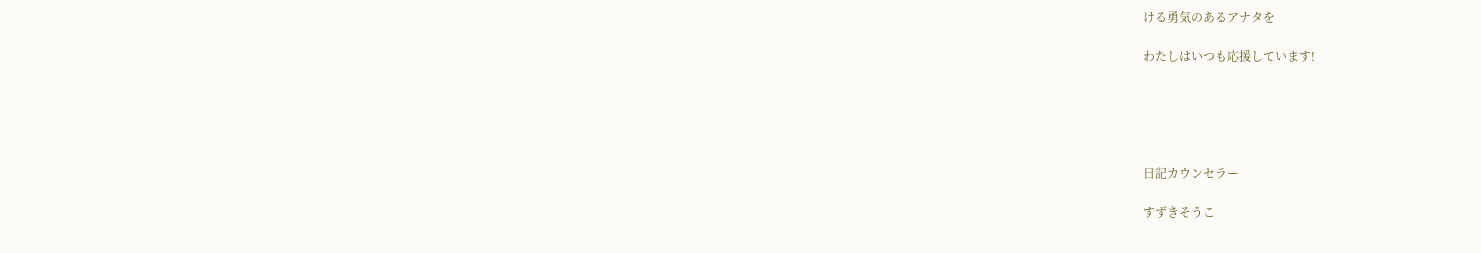ける勇気のあるアナタを

わたしはいつも応援しています!





日記カウンセラー

すずきそうこ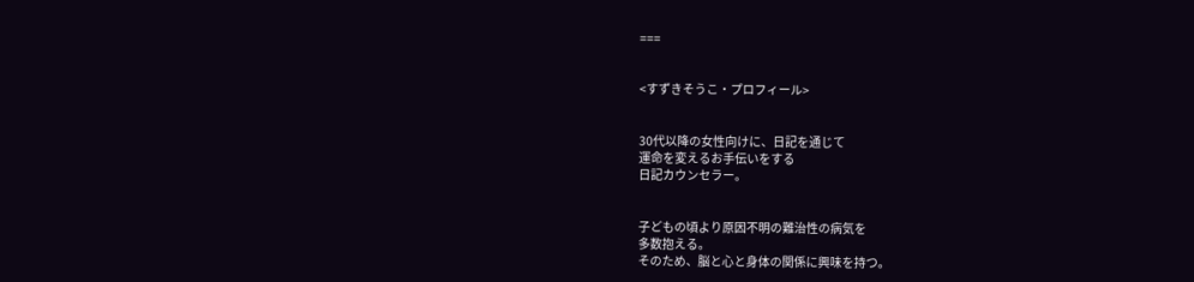===


<すずきそうこ・プロフィール>


30代以降の女性向けに、日記を通じて
運命を変えるお手伝いをする
日記カウンセラー。


子どもの頃より原因不明の難治性の病気を
多数抱える。
そのため、脳と心と身体の関係に興味を持つ。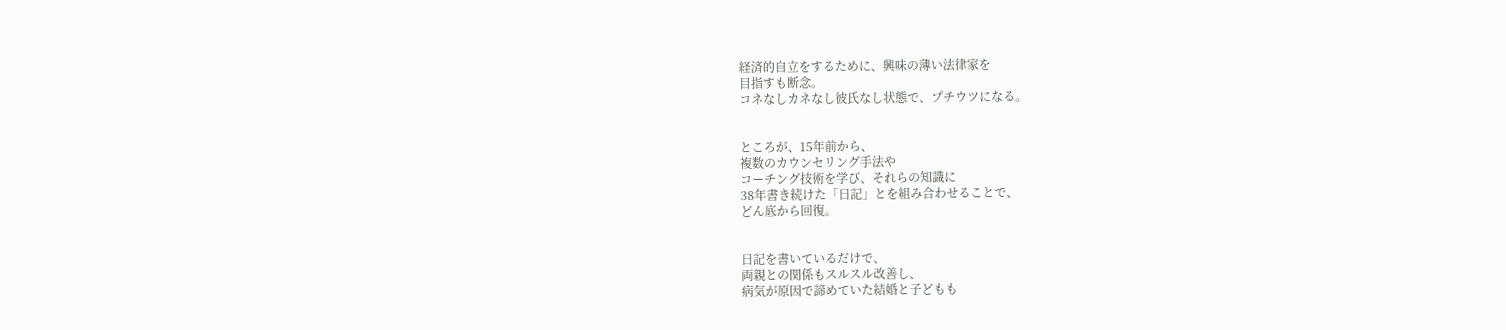経済的自立をするために、興味の薄い法律家を
目指すも断念。
コネなしカネなし彼氏なし状態で、プチウツになる。


ところが、15年前から、
複数のカウンセリング手法や
コーチング技術を学び、それらの知識に
38年書き続けた「日記」とを組み合わせることで、
どん底から回復。


日記を書いているだけで、
両親との関係もスルスル改善し、
病気が原因で諦めていた結婚と子どもも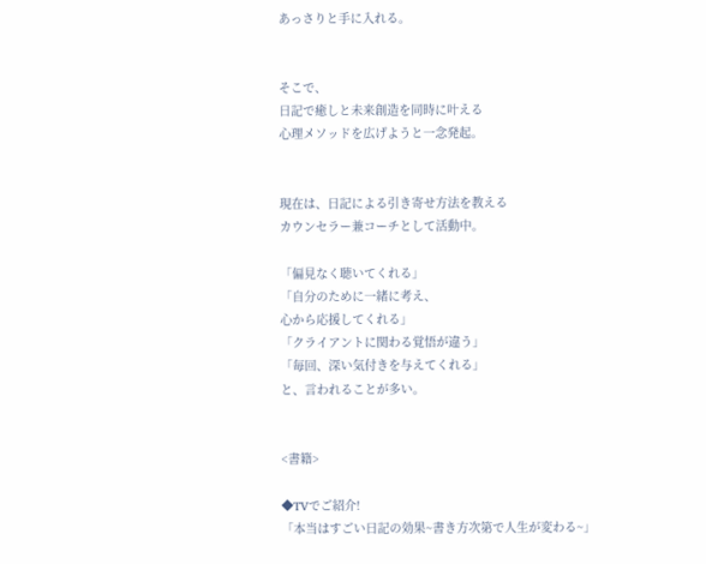あっさりと手に入れる。


そこで、
日記で癒しと未来創造を同時に叶える
心理メソッドを広げようと一念発起。


現在は、日記による引き寄せ方法を教える
カウンセラー兼コーチとして活動中。

「偏見なく聴いてくれる」
「自分のために一緒に考え、
心から応援してくれる」
「クライアントに関わる覚悟が違う」
「毎回、深い気付きを与えてくれる」
と、言われることが多い。


<書籍>

◆TVでご紹介!
「本当はすごい日記の効果~書き方次第で人生が変わる~」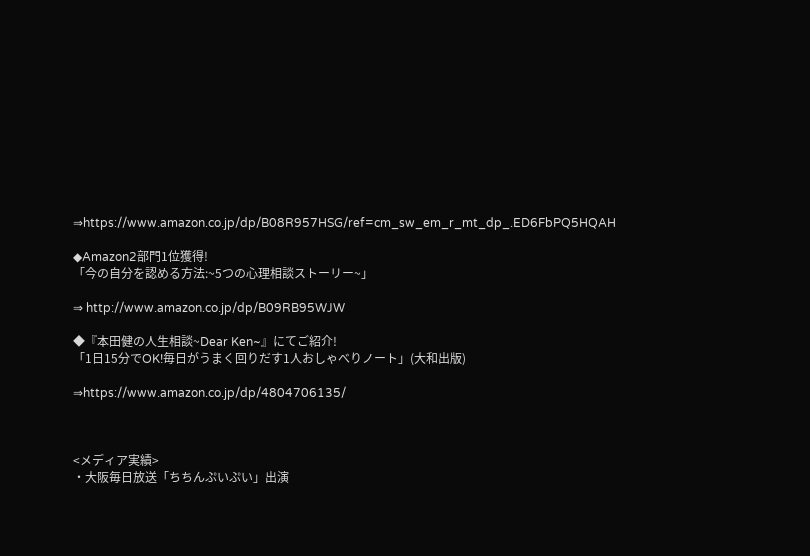⇒https://www.amazon.co.jp/dp/B08R957HSG/ref=cm_sw_em_r_mt_dp_.ED6FbPQ5HQAH

◆Amazon2部門1位獲得!
「今の自分を認める方法:~5つの心理相談ストーリー~」

⇒ http://www.amazon.co.jp/dp/B09RB95WJW

◆『本田健の人生相談~Dear Ken~』にてご紹介!
「1日15分でOK!毎日がうまく回りだす1人おしゃべりノート」(大和出版)

⇒https://www.amazon.co.jp/dp/4804706135/



<メディア実績>
・大阪毎日放送「ちちんぷいぷい」出演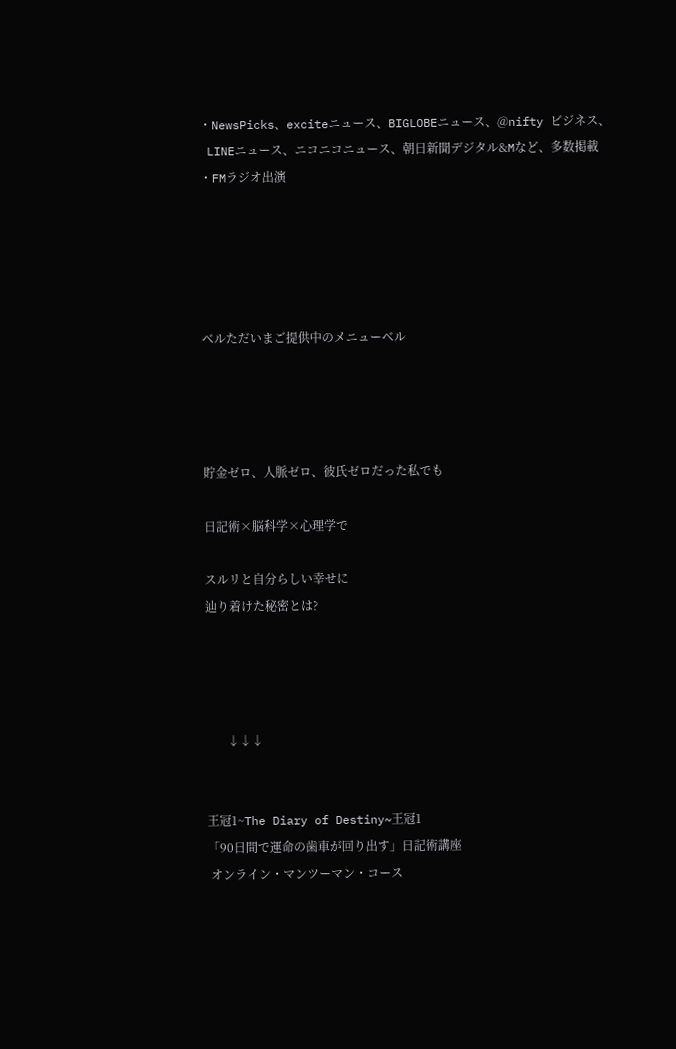・NewsPicks、exciteニュース、BIGLOBEニュース、@nifty ビジネス、
 LINEニュース、ニコニコニュース、朝日新聞デジタル&Mなど、多数掲載
・FMラジオ出演





ベルただいまご提供中のメニューベル




貯金ゼロ、人脈ゼロ、彼氏ゼロだった私でも

日記術×脳科学×心理学で

スルリと自分らしい幸せに
辿り着けた秘密とは?




       ↓↓↓


王冠1~The Diary of Destiny~王冠1
「90日間で運命の歯車が回り出す」日記術講座
 オンライン・マンツーマン・コース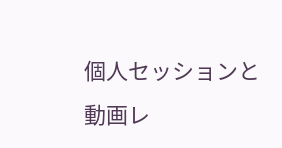個人セッションと
動画レ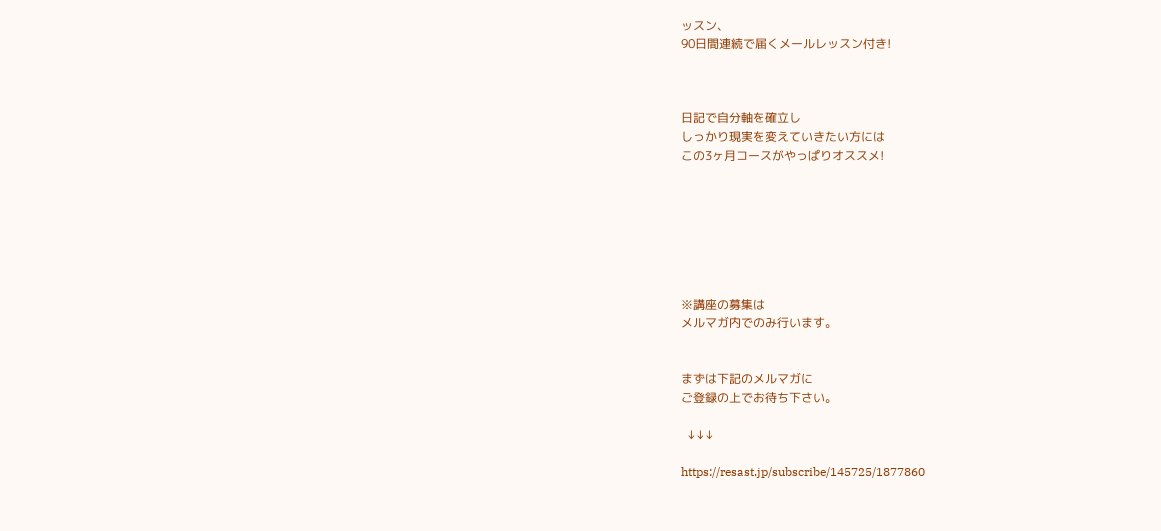ッスン、
90日間連続で届くメールレッスン付き!



日記で自分軸を確立し
しっかり現実を変えていきたい方には
この3ヶ月コースがやっぱりオススメ!







※講座の募集は
メルマガ内でのみ行います。


まずは下記のメルマガに
ご登録の上でお待ち下さい。

  ↓↓↓

https://resast.jp/subscribe/145725/1877860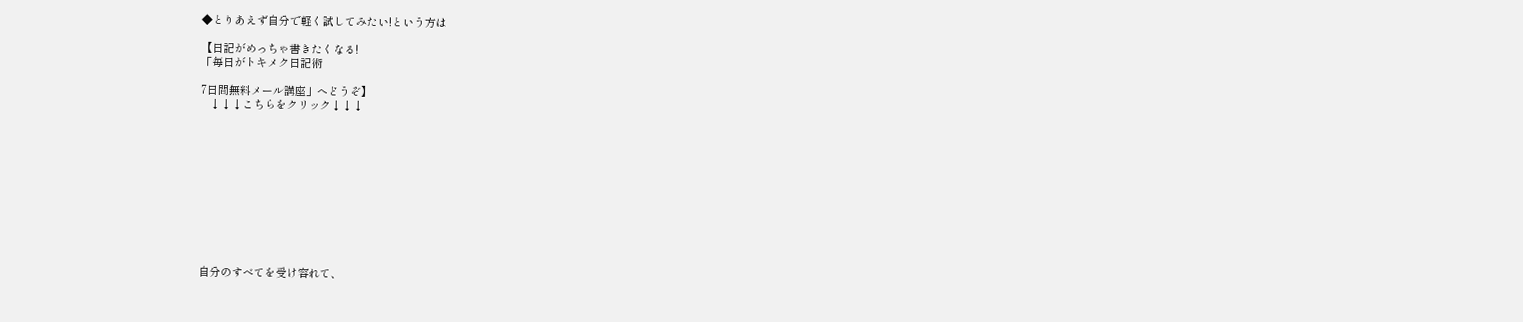◆とりあえず自分で軽く試してみたい!という方は

【日記がめっちゃ書きたくなる!
「毎日がトキメク日記術

7日間無料メール講座」へどうぞ】
   ↓↓↓こちらをクリック↓↓↓











自分のすべてを受け容れて、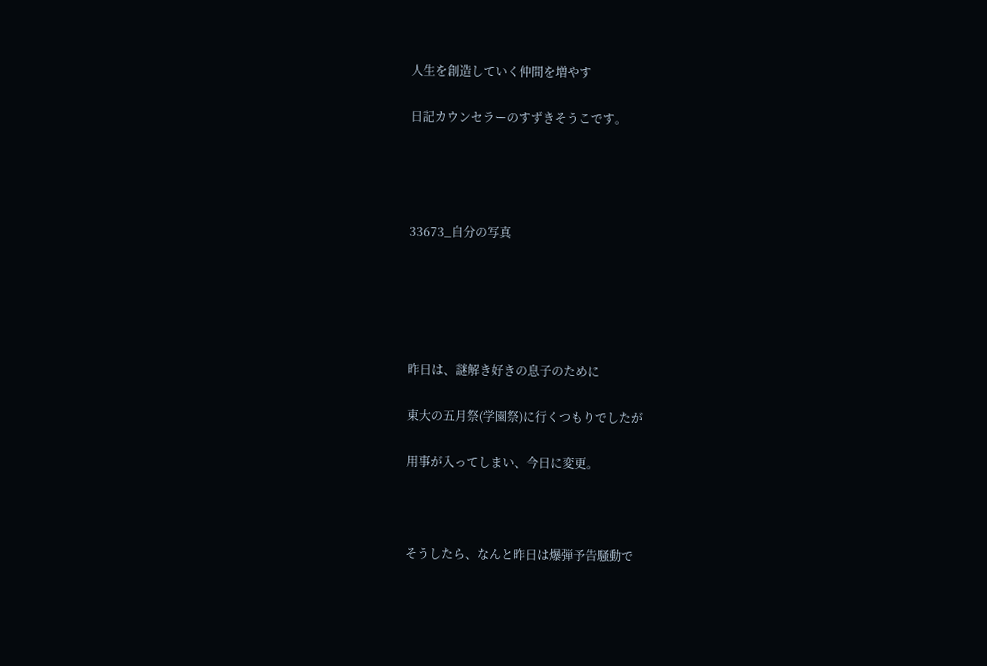人生を創造していく仲間を増やす

日記カウンセラーのすずきそうこです。




33673_自分の写真





昨日は、謎解き好きの息子のために

東大の五月祭(学園祭)に行くつもりでしたが

用事が入ってしまい、今日に変更。



そうしたら、なんと昨日は爆弾予告騒動で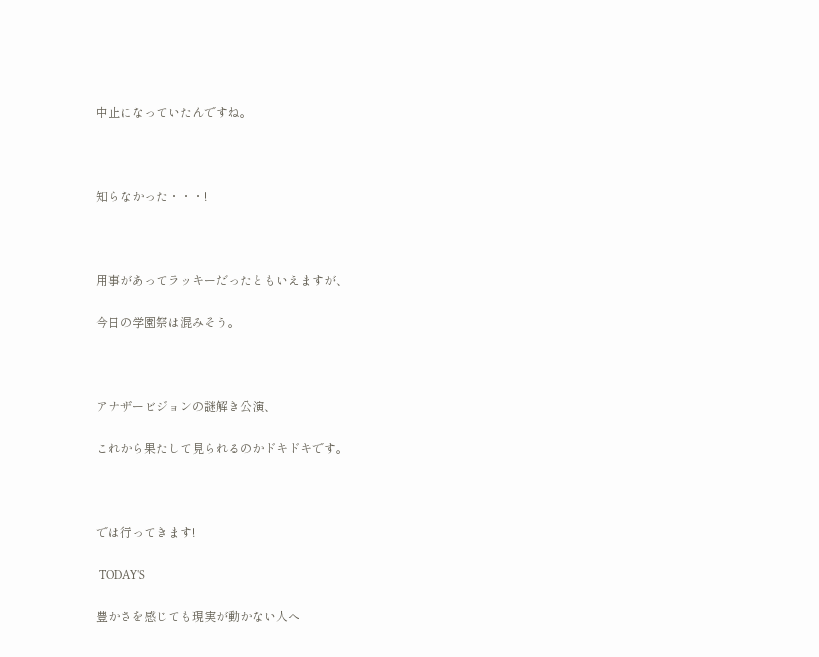中止になっていたんですね。



知らなかった・・・!



用事があってラッキーだったともいえますが、

今日の学園祭は混みそう。



アナザービジョンの謎解き公演、

これから果たして見られるのかドキドキです。



では行ってきます!

 TODAY'S

豊かさを感じても現実が動かない人へ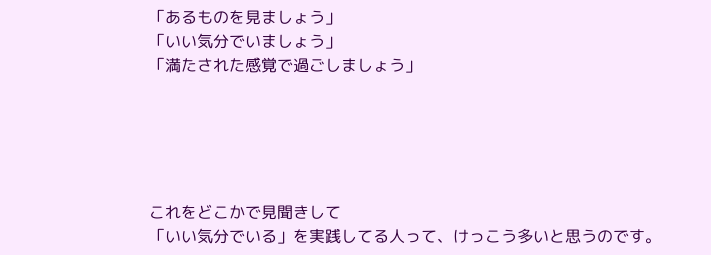「あるものを見ましょう」
「いい気分でいましょう」
「満たされた感覚で過ごしましょう」





これをどこかで見聞きして
「いい気分でいる」を実践してる人って、けっこう多いと思うのです。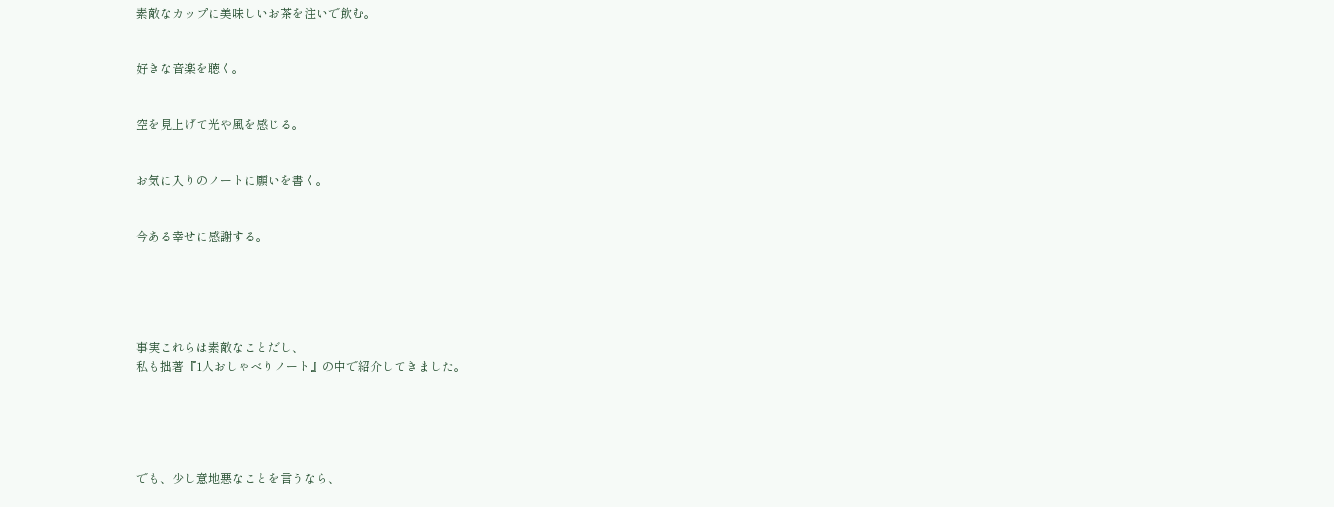素敵なカップに美味しいお茶を注いで飲む。


好きな音楽を聴く。


空を見上げて光や風を感じる。


お気に入りのノートに願いを書く。


今ある幸せに感謝する。





事実これらは素敵なことだし、
私も拙著『1人おしゃべりノート』の中で紹介してきました。





でも、少し意地悪なことを言うなら、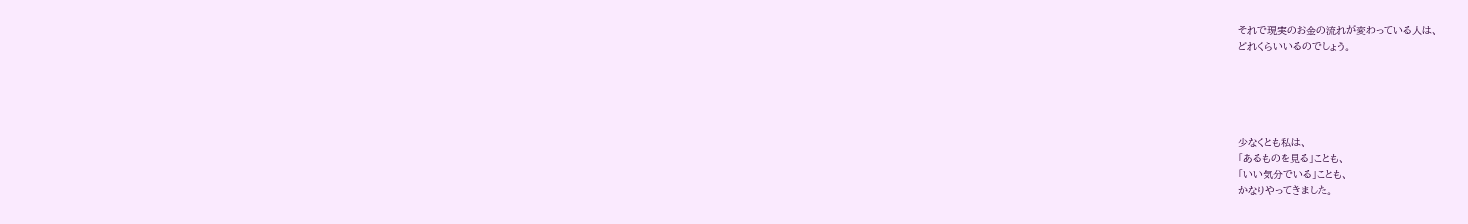それで現実のお金の流れが変わっている人は、
どれくらいいるのでしょう。





少なくとも私は、
「あるものを見る」ことも、
「いい気分でいる」ことも、
かなりやってきました。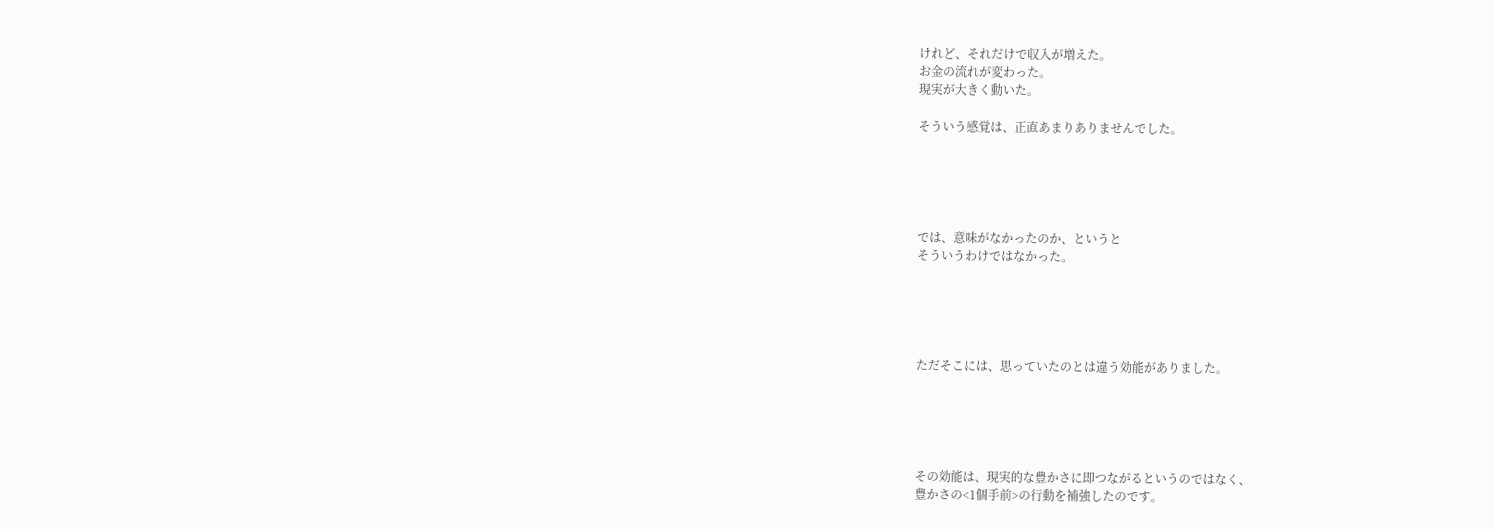けれど、それだけで収入が増えた。
お金の流れが変わった。
現実が大きく動いた。

そういう感覚は、正直あまりありませんでした。





では、意味がなかったのか、というと
そういうわけではなかった。





ただそこには、思っていたのとは違う効能がありました。





その効能は、現実的な豊かさに即つながるというのではなく、
豊かさの<1個手前>の行動を補強したのです。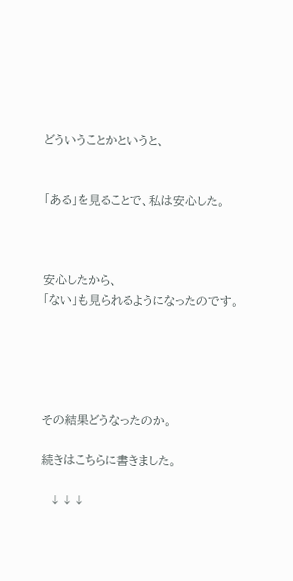どういうことかというと、


「ある」を見ることで、私は安心した。



安心したから、
「ない」も見られるようになったのです。





その結果どうなったのか。

続きはこちらに書きました。

  ↓↓↓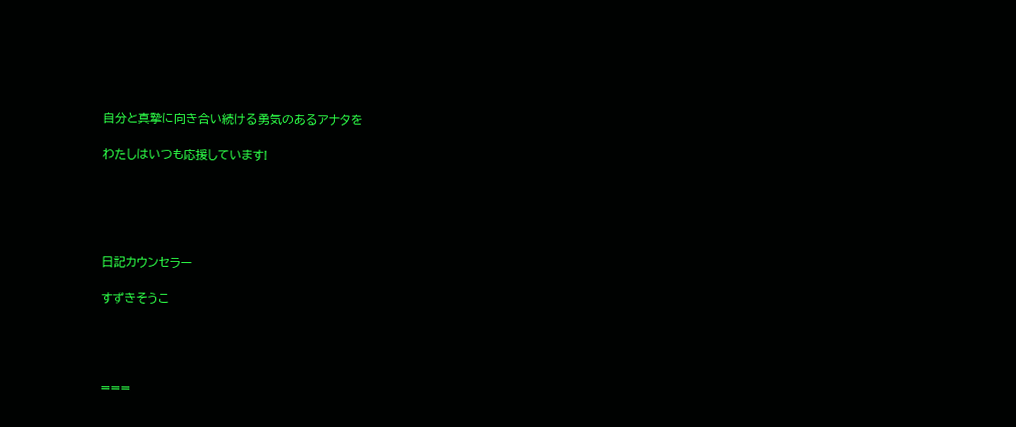自分と真摯に向き合い続ける勇気のあるアナタを

わたしはいつも応援しています!





日記カウンセラー

すずきそうこ




===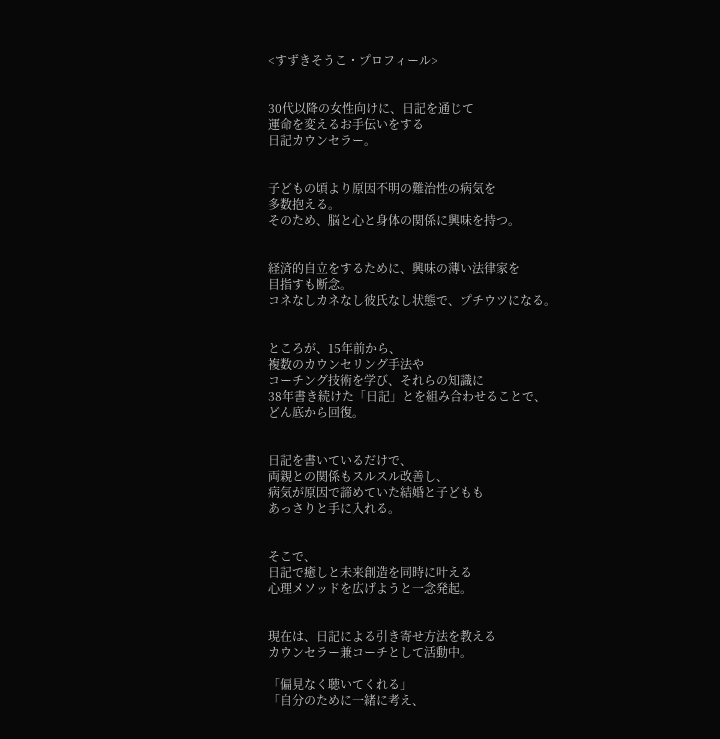<すずきそうこ・プロフィール>


30代以降の女性向けに、日記を通じて
運命を変えるお手伝いをする
日記カウンセラー。


子どもの頃より原因不明の難治性の病気を
多数抱える。
そのため、脳と心と身体の関係に興味を持つ。


経済的自立をするために、興味の薄い法律家を
目指すも断念。
コネなしカネなし彼氏なし状態で、プチウツになる。


ところが、15年前から、
複数のカウンセリング手法や
コーチング技術を学び、それらの知識に
38年書き続けた「日記」とを組み合わせることで、
どん底から回復。


日記を書いているだけで、
両親との関係もスルスル改善し、
病気が原因で諦めていた結婚と子どもも
あっさりと手に入れる。


そこで、
日記で癒しと未来創造を同時に叶える
心理メソッドを広げようと一念発起。


現在は、日記による引き寄せ方法を教える
カウンセラー兼コーチとして活動中。

「偏見なく聴いてくれる」
「自分のために一緒に考え、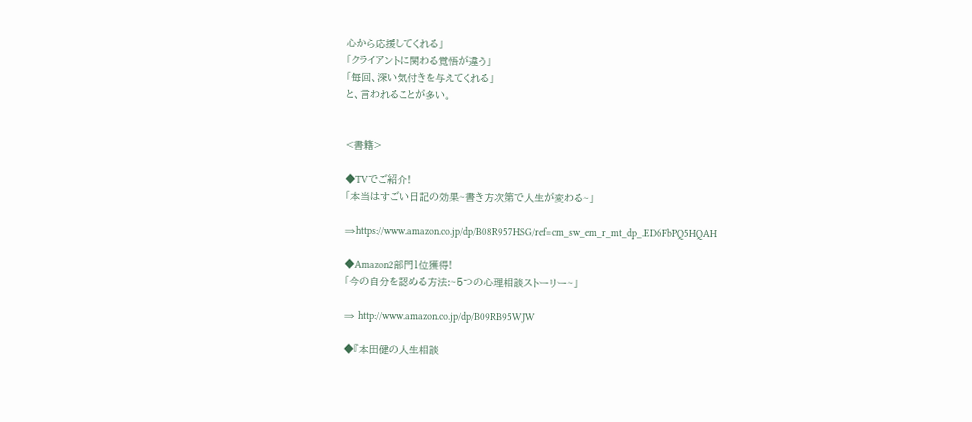心から応援してくれる」
「クライアントに関わる覚悟が違う」
「毎回、深い気付きを与えてくれる」
と、言われることが多い。


<書籍>

◆TVでご紹介!
「本当はすごい日記の効果~書き方次第で人生が変わる~」

⇒https://www.amazon.co.jp/dp/B08R957HSG/ref=cm_sw_em_r_mt_dp_.ED6FbPQ5HQAH

◆Amazon2部門1位獲得!
「今の自分を認める方法:~5つの心理相談ストーリー~」

⇒ http://www.amazon.co.jp/dp/B09RB95WJW

◆『本田健の人生相談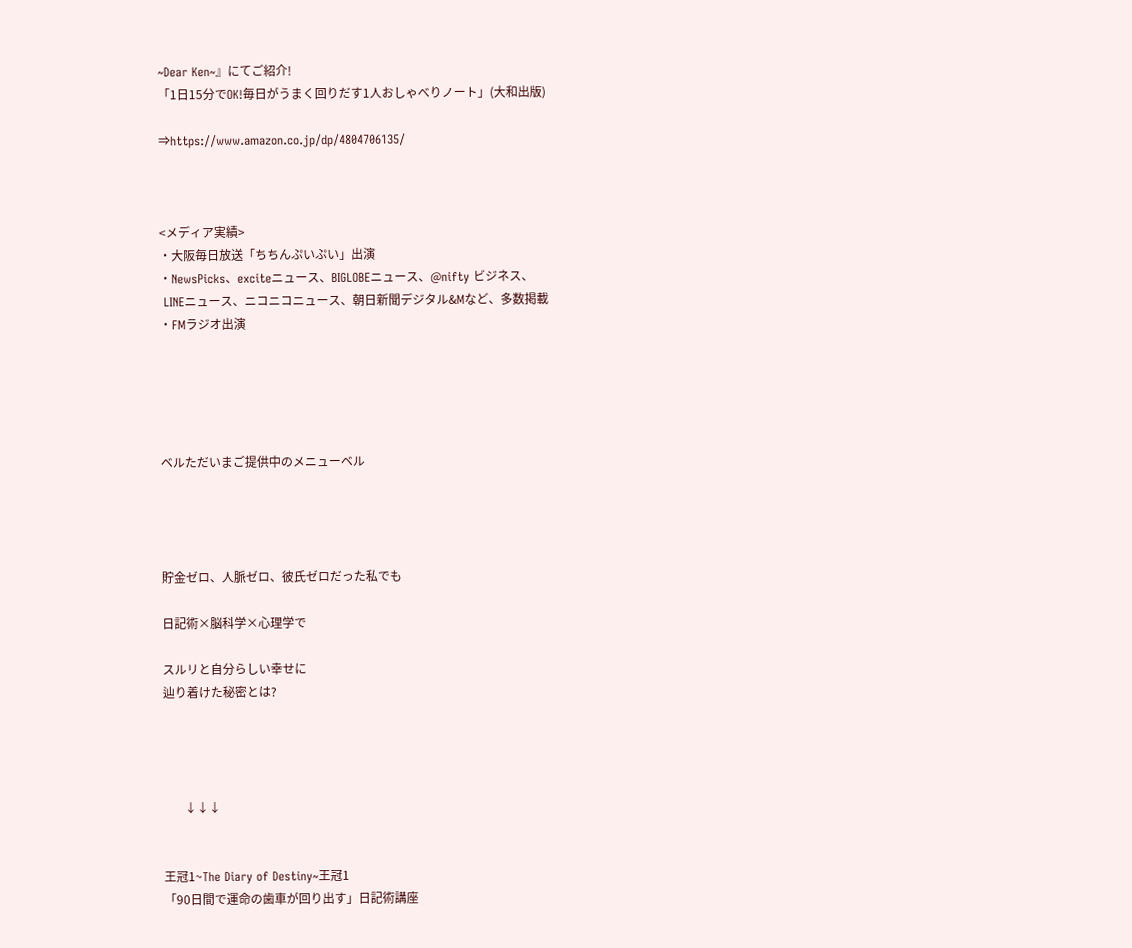~Dear Ken~』にてご紹介!
「1日15分でOK!毎日がうまく回りだす1人おしゃべりノート」(大和出版)

⇒https://www.amazon.co.jp/dp/4804706135/



<メディア実績>
・大阪毎日放送「ちちんぷいぷい」出演
・NewsPicks、exciteニュース、BIGLOBEニュース、@nifty ビジネス、
 LINEニュース、ニコニコニュース、朝日新聞デジタル&Mなど、多数掲載
・FMラジオ出演





ベルただいまご提供中のメニューベル




貯金ゼロ、人脈ゼロ、彼氏ゼロだった私でも

日記術×脳科学×心理学で

スルリと自分らしい幸せに
辿り着けた秘密とは?




       ↓↓↓


王冠1~The Diary of Destiny~王冠1
「90日間で運命の歯車が回り出す」日記術講座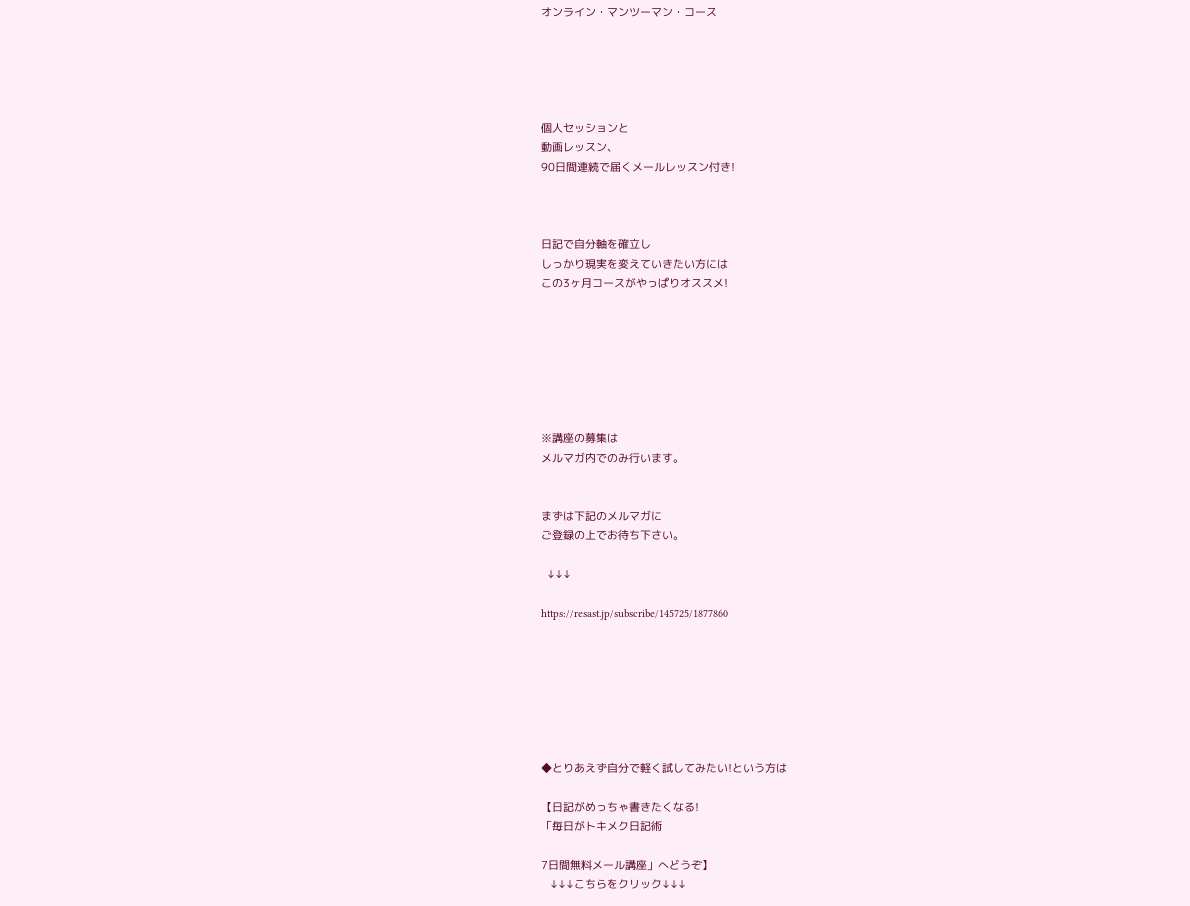オンライン・マンツーマン・コース





個人セッションと
動画レッスン、
90日間連続で届くメールレッスン付き!



日記で自分軸を確立し
しっかり現実を変えていきたい方には
この3ヶ月コースがやっぱりオススメ!







※講座の募集は
メルマガ内でのみ行います。


まずは下記のメルマガに
ご登録の上でお待ち下さい。

  ↓↓↓

https://resast.jp/subscribe/145725/1877860







◆とりあえず自分で軽く試してみたい!という方は

【日記がめっちゃ書きたくなる!
「毎日がトキメク日記術

7日間無料メール講座」へどうぞ】
   ↓↓↓こちらをクリック↓↓↓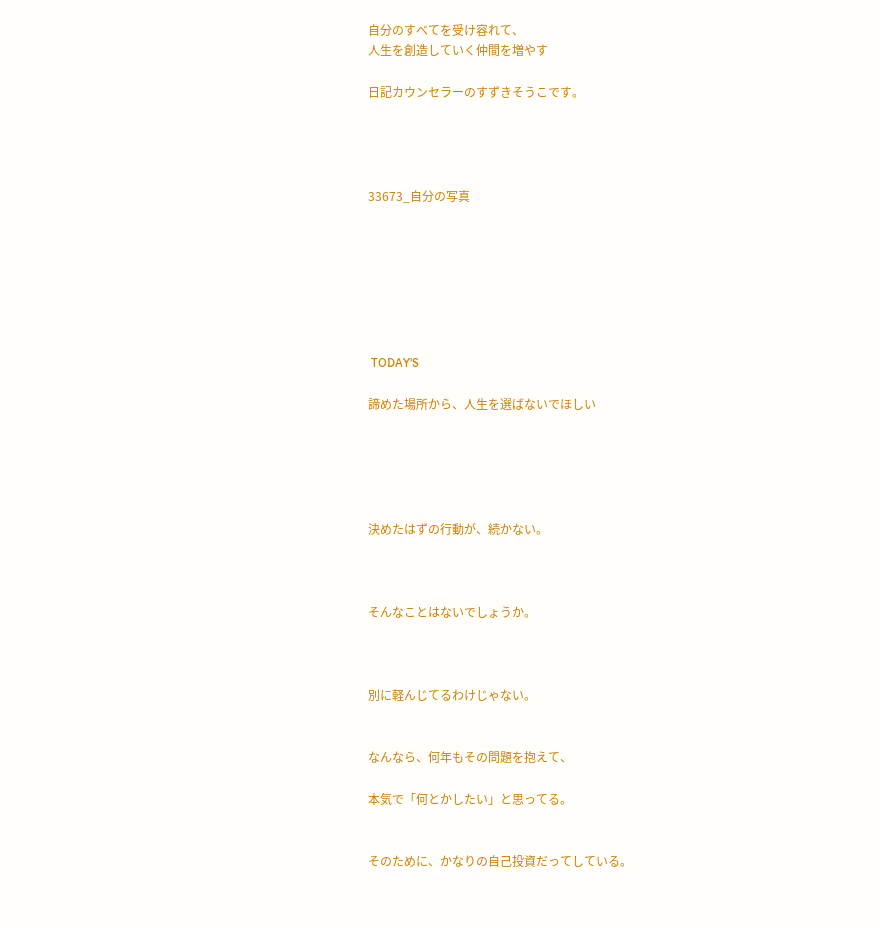自分のすべてを受け容れて、
人生を創造していく仲間を増やす

日記カウンセラーのすずきそうこです。




33673_自分の写真







 TODAY'S

諦めた場所から、人生を選ばないでほしい





決めたはずの行動が、続かない。



そんなことはないでしょうか。



別に軽んじてるわけじゃない。


なんなら、何年もその問題を抱えて、

本気で「何とかしたい」と思ってる。


そのために、かなりの自己投資だってしている。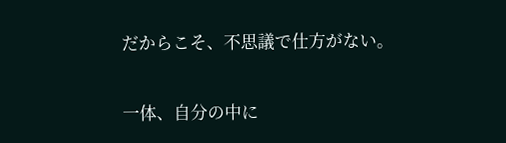だからこそ、不思議で仕方がない。


一体、自分の中に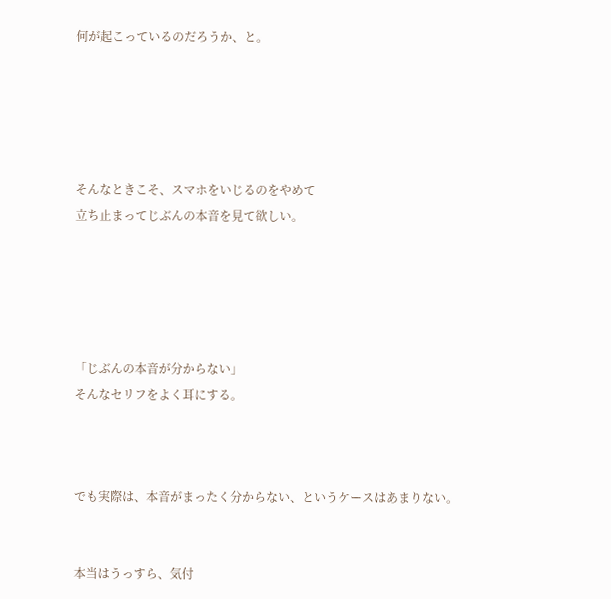何が起こっているのだろうか、と。





そんなときこそ、スマホをいじるのをやめて
立ち止まってじぶんの本音を見て欲しい。





「じぶんの本音が分からない」
そんなセリフをよく耳にする。



でも実際は、本音がまったく分からない、というケースはあまりない。


本当はうっすら、気付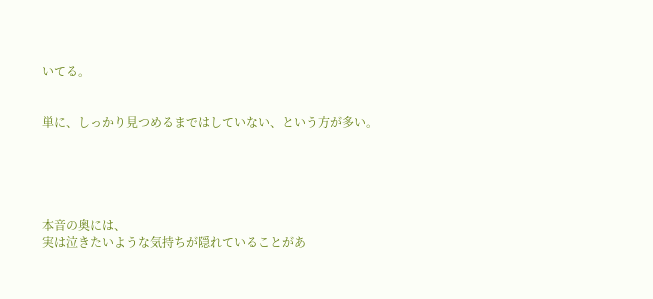いてる。


単に、しっかり見つめるまではしていない、という方が多い。





本音の奥には、
実は泣きたいような気持ちが隠れていることがあ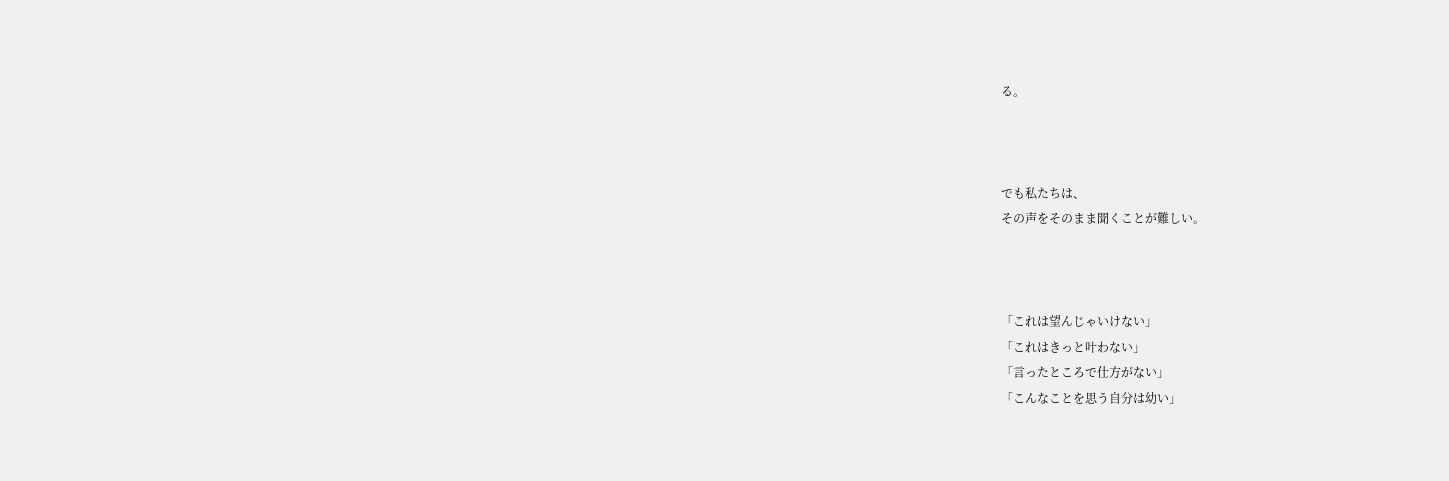る。



でも私たちは、
その声をそのまま聞くことが難しい。



「これは望んじゃいけない」
「これはきっと叶わない」
「言ったところで仕方がない」
「こんなことを思う自分は幼い」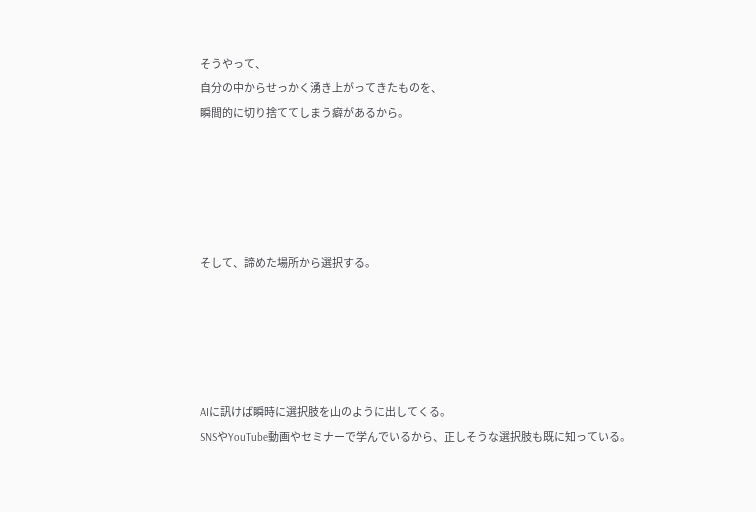そうやって、
自分の中からせっかく湧き上がってきたものを、
瞬間的に切り捨ててしまう癖があるから。





そして、諦めた場所から選択する。





AIに訊けば瞬時に選択肢を山のように出してくる。
SNSやYouTube動画やセミナーで学んでいるから、正しそうな選択肢も既に知っている。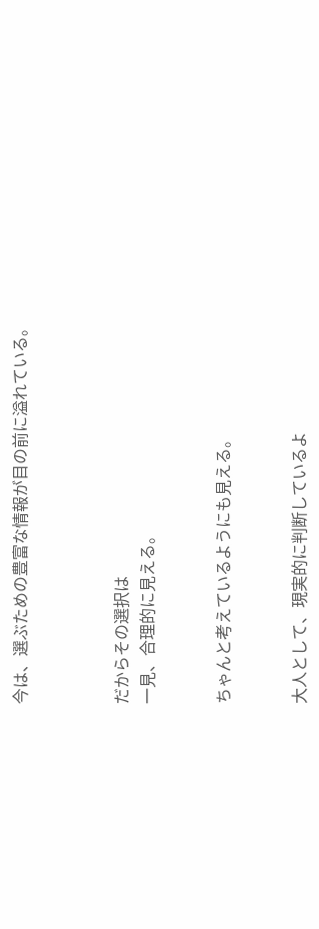今は、選ぶための豊富な情報が目の前に溢れている。



だからその選択は
一見、合理的に見える。


ちゃんと考えているようにも見える。


大人として、現実的に判断しているよ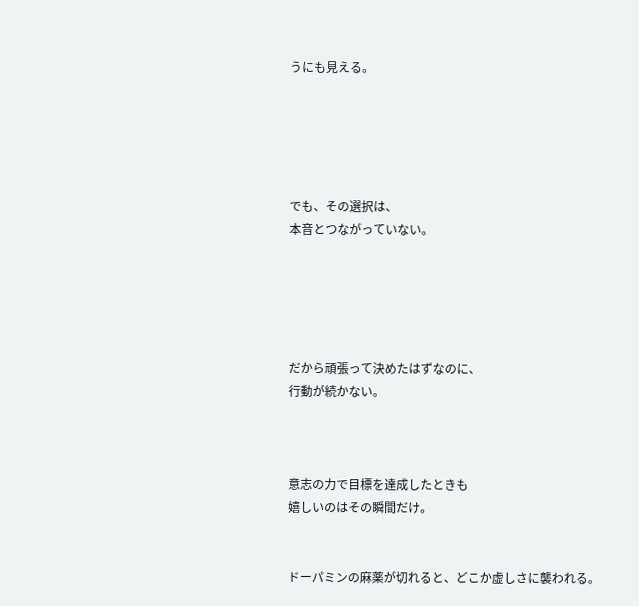うにも見える。





でも、その選択は、
本音とつながっていない。





だから頑張って決めたはずなのに、
行動が続かない。



意志の力で目標を達成したときも
嬉しいのはその瞬間だけ。


ドーパミンの麻薬が切れると、どこか虚しさに襲われる。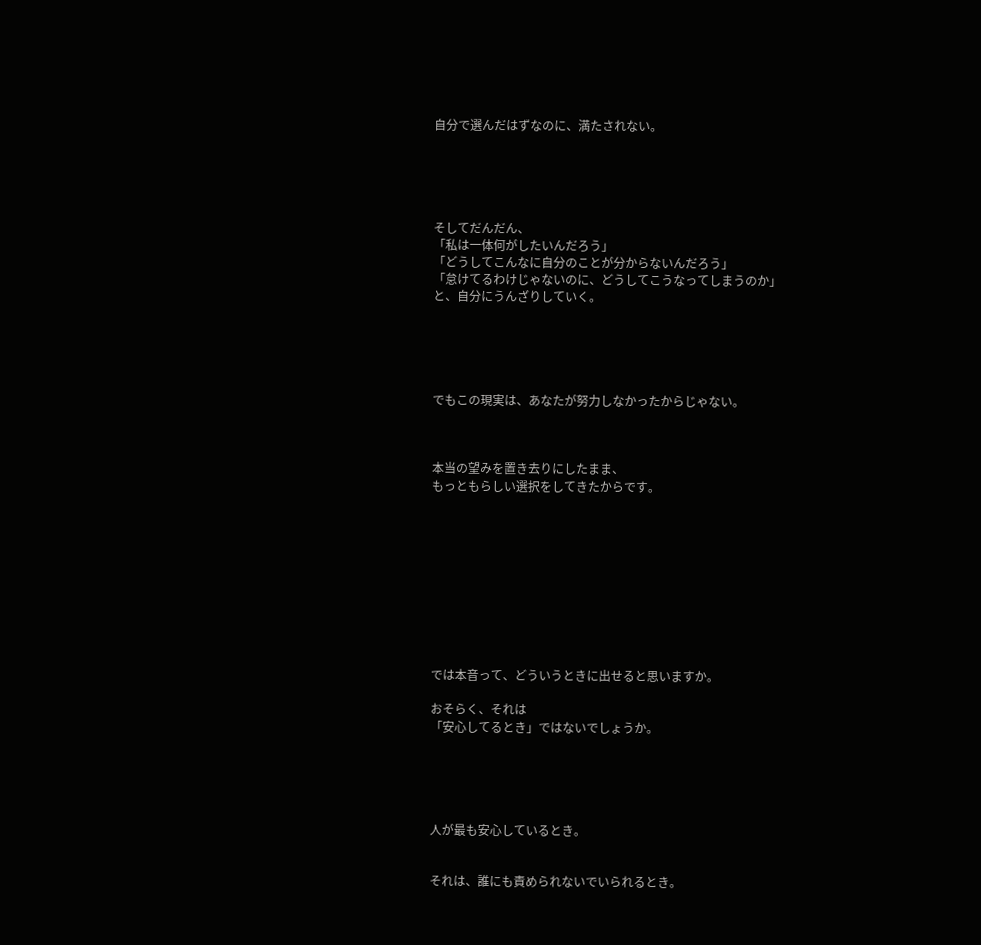自分で選んだはずなのに、満たされない。





そしてだんだん、
「私は一体何がしたいんだろう」
「どうしてこんなに自分のことが分からないんだろう」
「怠けてるわけじゃないのに、どうしてこうなってしまうのか」
と、自分にうんざりしていく。





でもこの現実は、あなたが努力しなかったからじゃない。



本当の望みを置き去りにしたまま、
もっともらしい選択をしてきたからです。










では本音って、どういうときに出せると思いますか。

おそらく、それは
「安心してるとき」ではないでしょうか。





人が最も安心しているとき。


それは、誰にも責められないでいられるとき。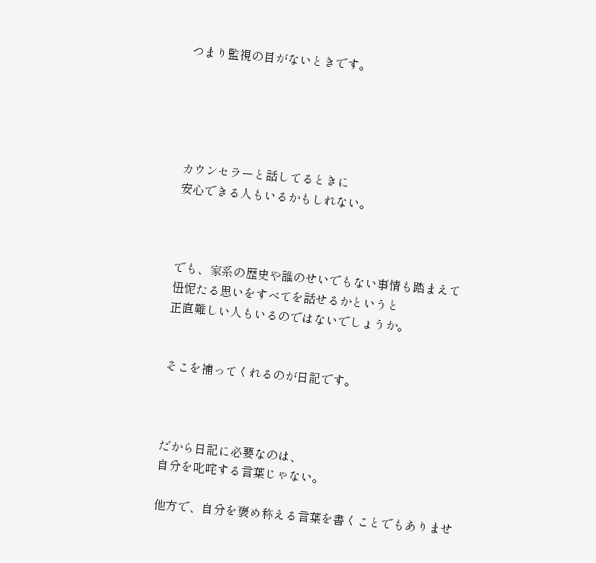つまり監視の目がないときです。





カウンセラーと話してるときに
安心できる人もいるかもしれない。



でも、家系の歴史や誰のせいでもない事情も踏まえて
忸怩たる思いをすべてを話せるかというと
正直難しい人もいるのではないでしょうか。


そこを補ってくれるのが日記です。



だから日記に必要なのは、
自分を叱咤する言葉じゃない。

他方で、自分を褒め称える言葉を書くことでもありませ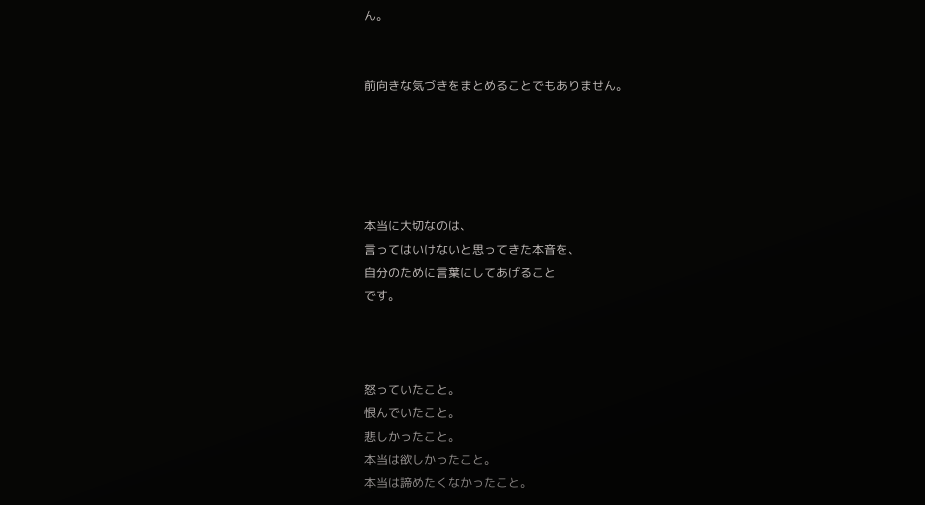ん。


前向きな気づきをまとめることでもありません。





本当に大切なのは、
言ってはいけないと思ってきた本音を、
自分のために言葉にしてあげること
です。



怒っていたこと。
恨んでいたこと。
悲しかったこと。
本当は欲しかったこと。
本当は諦めたくなかったこと。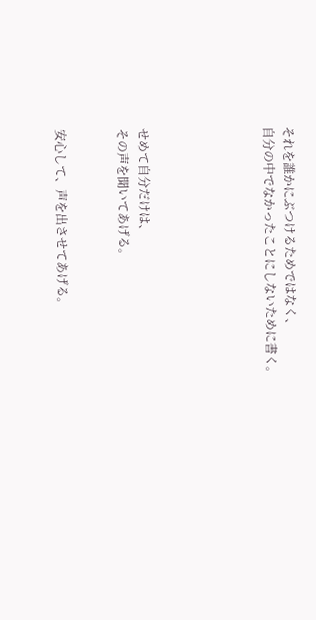それを誰かにぶつけるためではなく、
自分の中でなかったことにしないために書く。





せめて自分だけは、
その声を聞いてあげる。


安心して、声を出させてあげる。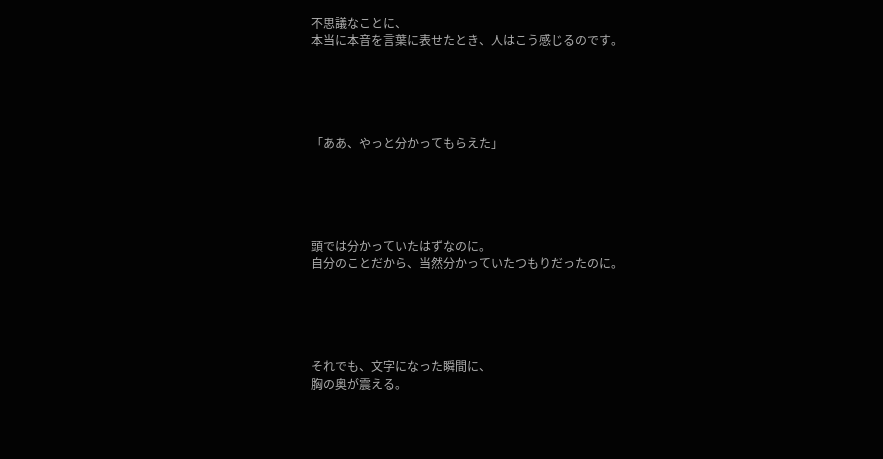不思議なことに、
本当に本音を言葉に表せたとき、人はこう感じるのです。





「ああ、やっと分かってもらえた」





頭では分かっていたはずなのに。
自分のことだから、当然分かっていたつもりだったのに。





それでも、文字になった瞬間に、
胸の奥が震える。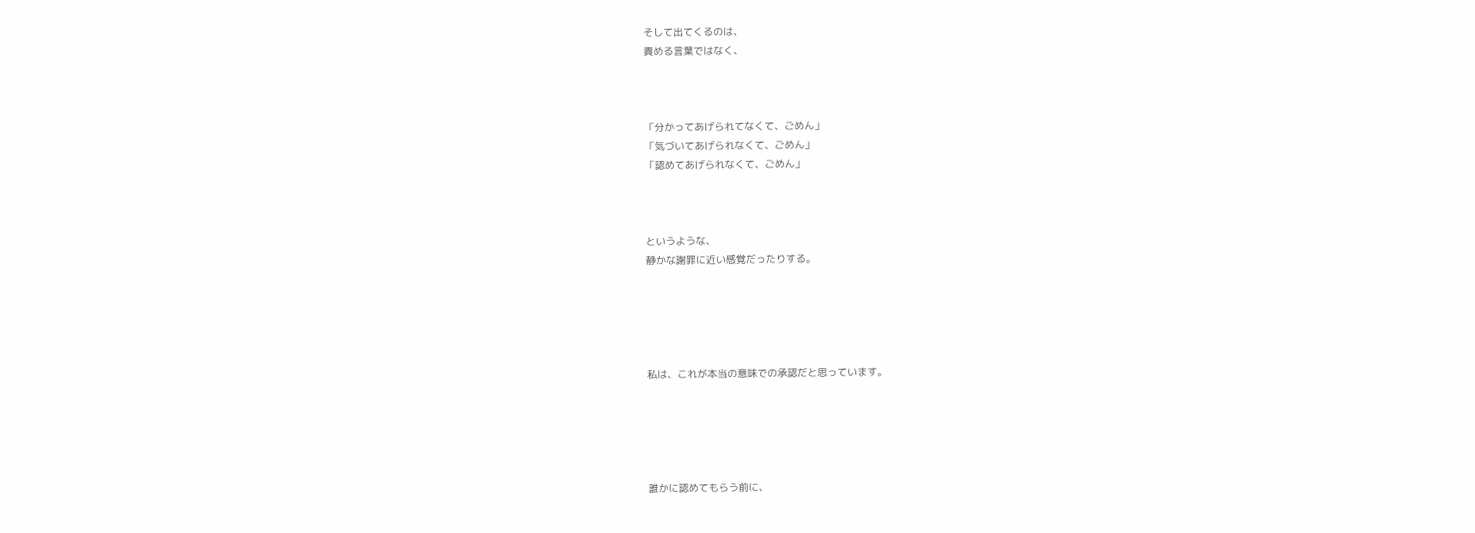そして出てくるのは、
責める言葉ではなく、



「分かってあげられてなくて、ごめん」
「気づいてあげられなくて、ごめん」
「認めてあげられなくて、ごめん」



というような、
静かな謝罪に近い感覚だったりする。





私は、これが本当の意味での承認だと思っています。





誰かに認めてもらう前に、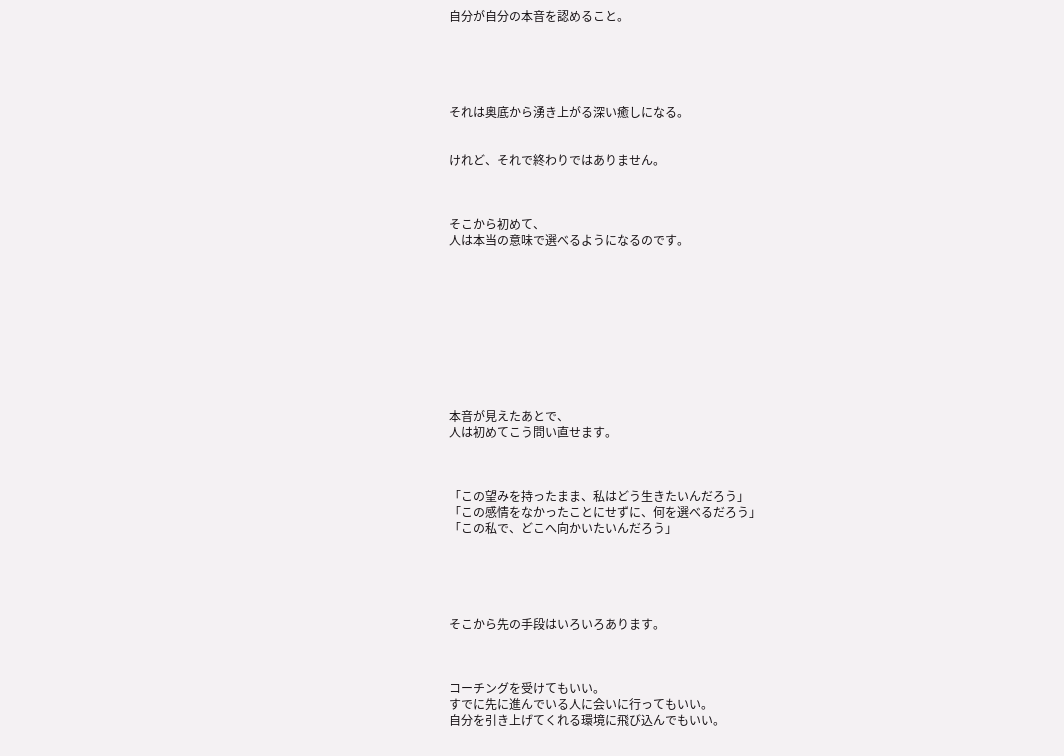自分が自分の本音を認めること。





それは奥底から湧き上がる深い癒しになる。


けれど、それで終わりではありません。



そこから初めて、
人は本当の意味で選べるようになるのです。










本音が見えたあとで、
人は初めてこう問い直せます。



「この望みを持ったまま、私はどう生きたいんだろう」
「この感情をなかったことにせずに、何を選べるだろう」
「この私で、どこへ向かいたいんだろう」





そこから先の手段はいろいろあります。



コーチングを受けてもいい。
すでに先に進んでいる人に会いに行ってもいい。
自分を引き上げてくれる環境に飛び込んでもいい。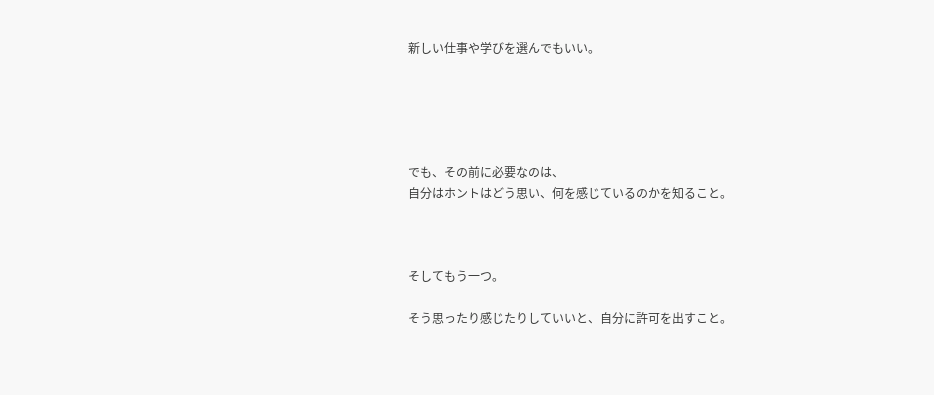新しい仕事や学びを選んでもいい。





でも、その前に必要なのは、
自分はホントはどう思い、何を感じているのかを知ること。



そしてもう一つ。

そう思ったり感じたりしていいと、自分に許可を出すこと。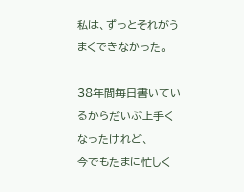私は、ずっとそれがうまくできなかった。

38年間毎日書いているからだいぶ上手くなったけれど、
今でもたまに忙しく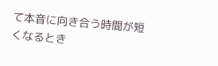て本音に向き合う時間が短くなるとき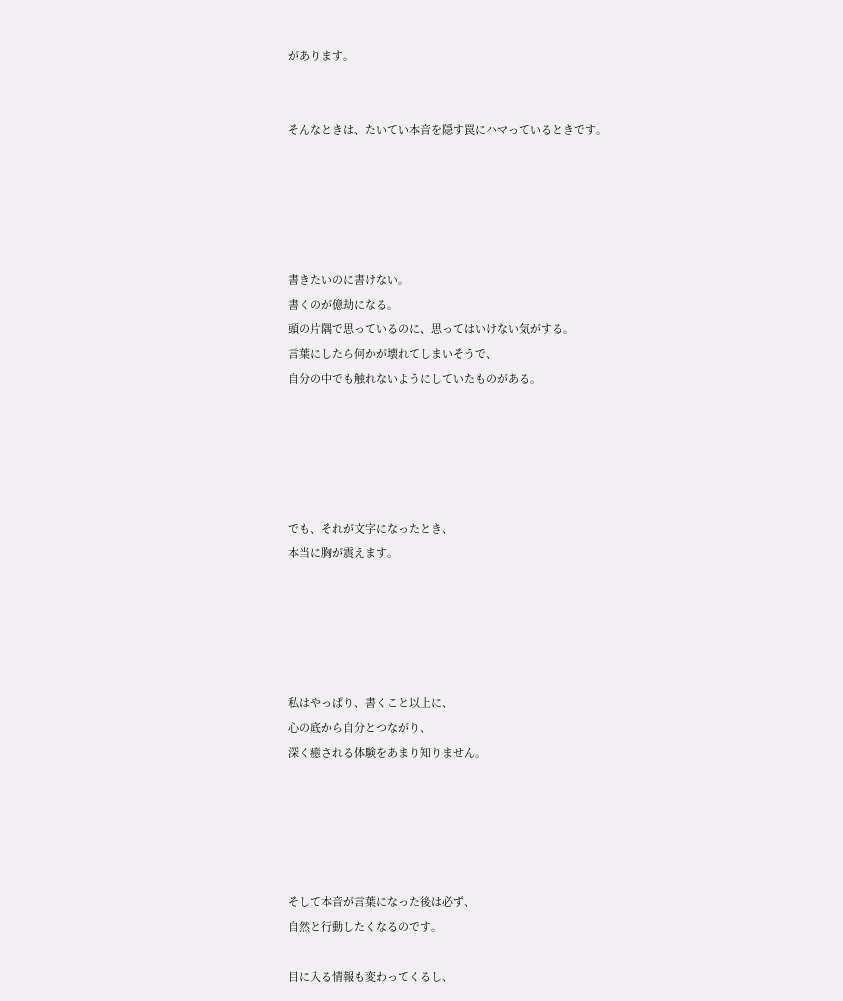があります。


そんなときは、たいてい本音を隠す罠にハマっているときです。





書きたいのに書けない。
書くのが億劫になる。
頭の片隅で思っているのに、思ってはいけない気がする。
言葉にしたら何かが壊れてしまいそうで、
自分の中でも触れないようにしていたものがある。





でも、それが文字になったとき、
本当に胸が震えます。





私はやっぱり、書くこと以上に、
心の底から自分とつながり、
深く癒される体験をあまり知りません。





そして本音が言葉になった後は必ず、
自然と行動したくなるのです。

目に入る情報も変わってくるし、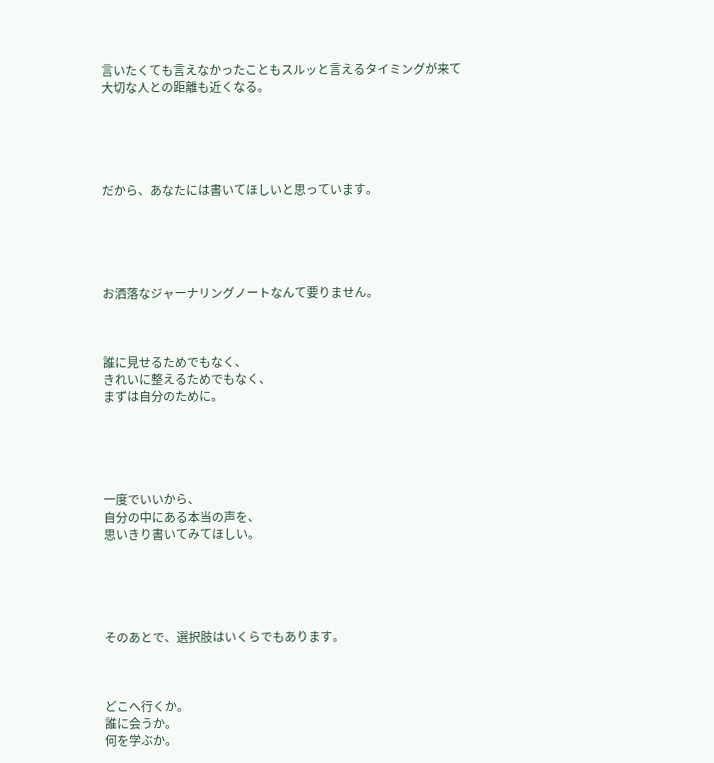言いたくても言えなかったこともスルッと言えるタイミングが来て
大切な人との距離も近くなる。





だから、あなたには書いてほしいと思っています。





お洒落なジャーナリングノートなんて要りません。



誰に見せるためでもなく、
きれいに整えるためでもなく、
まずは自分のために。





一度でいいから、
自分の中にある本当の声を、
思いきり書いてみてほしい。





そのあとで、選択肢はいくらでもあります。



どこへ行くか。
誰に会うか。
何を学ぶか。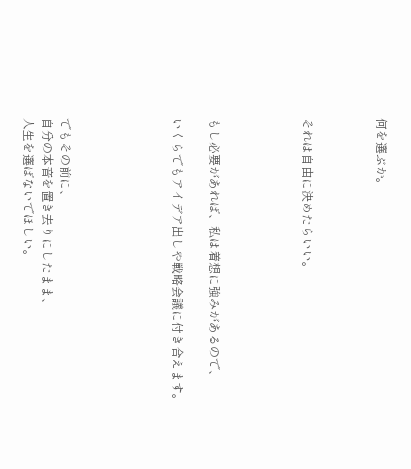何を選ぶか。



それは自由に決めたらいい。




もし必要があれば、私は着想に強みがあるので、

いくらでもアイデア出しや戦略会議に付き合えます。





でもその前に、
自分の本音を置き去りにしたまま、
人生を選ばないでほしい。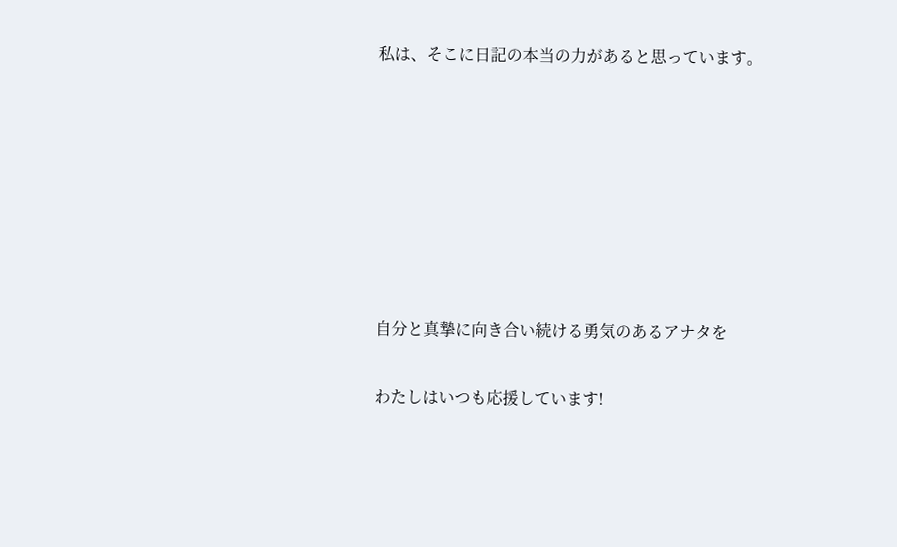私は、そこに日記の本当の力があると思っています。







自分と真摯に向き合い続ける勇気のあるアナタを

わたしはいつも応援しています!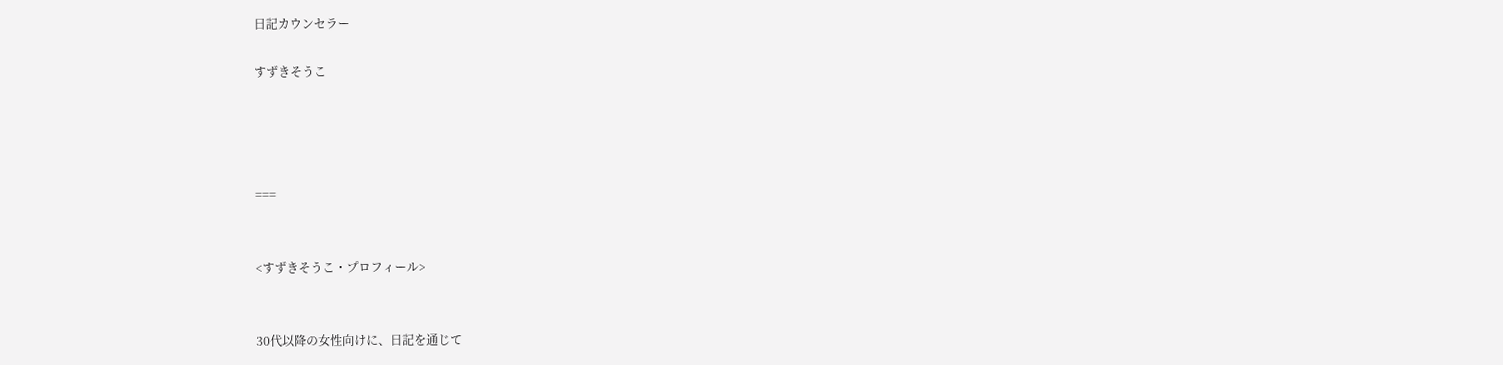日記カウンセラー

すずきそうこ




===


<すずきそうこ・プロフィール>


30代以降の女性向けに、日記を通じて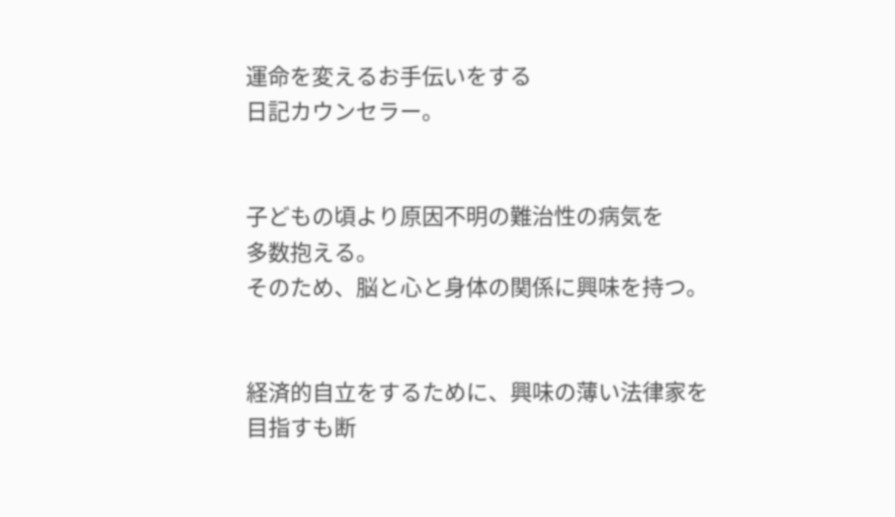運命を変えるお手伝いをする
日記カウンセラー。


子どもの頃より原因不明の難治性の病気を
多数抱える。
そのため、脳と心と身体の関係に興味を持つ。


経済的自立をするために、興味の薄い法律家を
目指すも断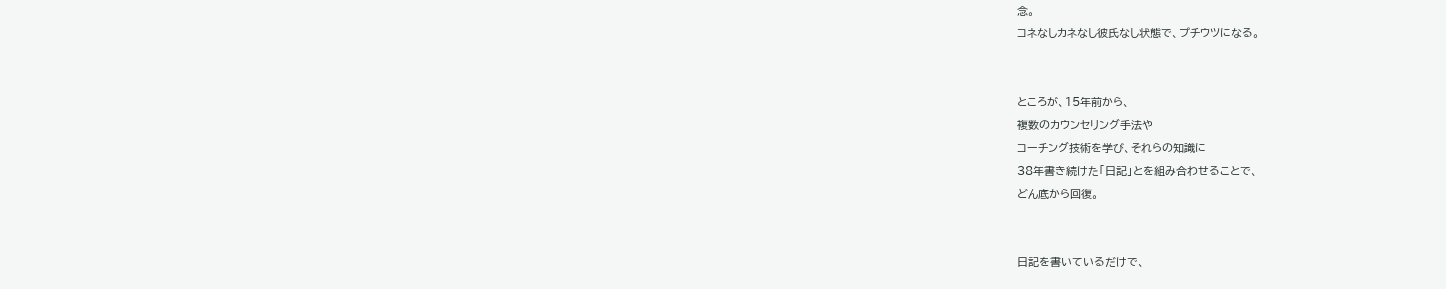念。
コネなしカネなし彼氏なし状態で、プチウツになる。


ところが、15年前から、
複数のカウンセリング手法や
コーチング技術を学び、それらの知識に
38年書き続けた「日記」とを組み合わせることで、
どん底から回復。


日記を書いているだけで、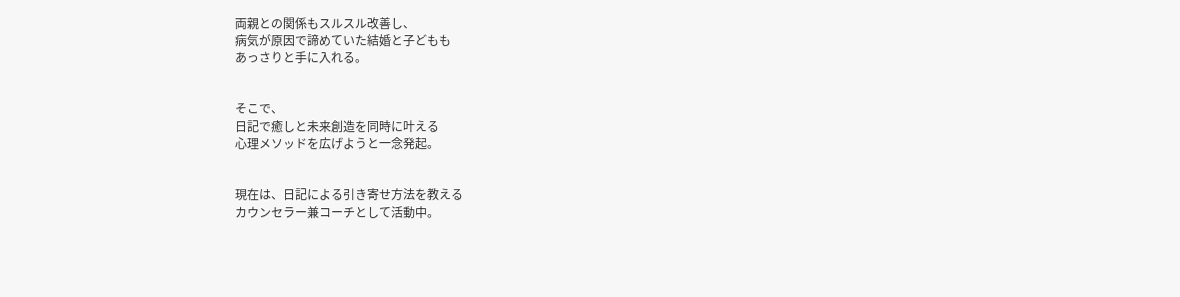両親との関係もスルスル改善し、
病気が原因で諦めていた結婚と子どもも
あっさりと手に入れる。


そこで、
日記で癒しと未来創造を同時に叶える
心理メソッドを広げようと一念発起。


現在は、日記による引き寄せ方法を教える
カウンセラー兼コーチとして活動中。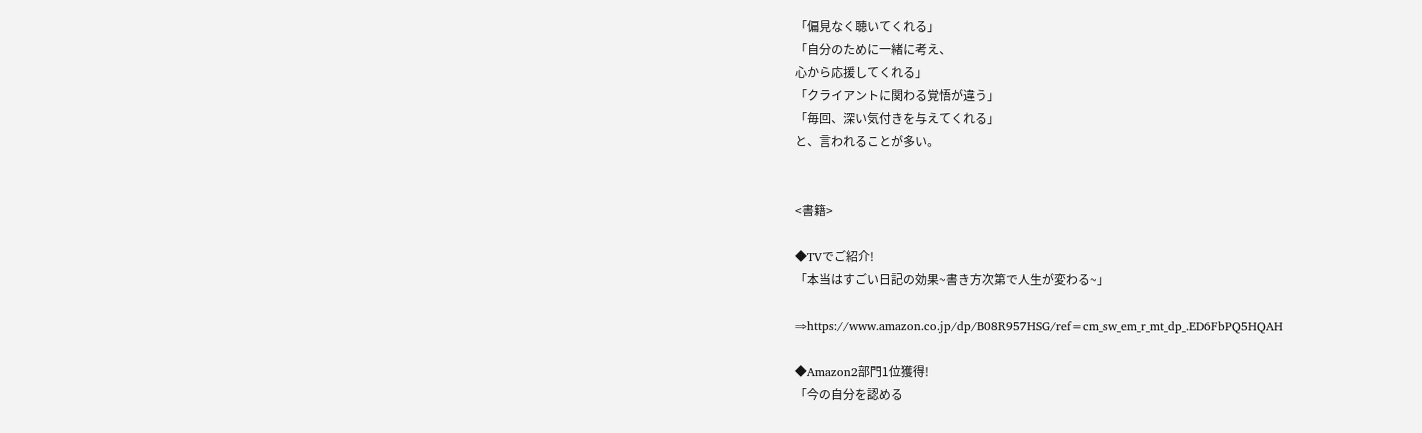「偏見なく聴いてくれる」
「自分のために一緒に考え、
心から応援してくれる」
「クライアントに関わる覚悟が違う」
「毎回、深い気付きを与えてくれる」
と、言われることが多い。


<書籍>

◆TVでご紹介!
「本当はすごい日記の効果~書き方次第で人生が変わる~」

⇒https://www.amazon.co.jp/dp/B08R957HSG/ref=cm_sw_em_r_mt_dp_.ED6FbPQ5HQAH

◆Amazon2部門1位獲得!
「今の自分を認める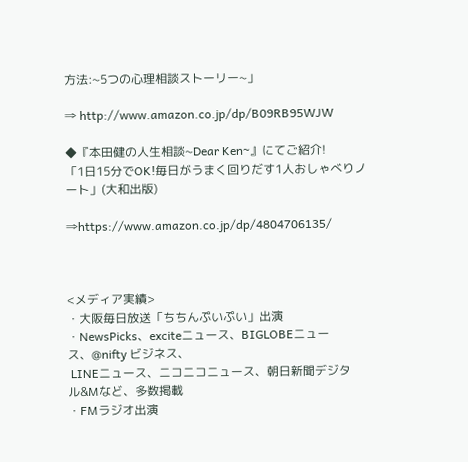方法:~5つの心理相談ストーリー~」

⇒ http://www.amazon.co.jp/dp/B09RB95WJW

◆『本田健の人生相談~Dear Ken~』にてご紹介!
「1日15分でOK!毎日がうまく回りだす1人おしゃべりノート」(大和出版)

⇒https://www.amazon.co.jp/dp/4804706135/



<メディア実績>
・大阪毎日放送「ちちんぷいぷい」出演
・NewsPicks、exciteニュース、BIGLOBEニュース、@nifty ビジネス、
 LINEニュース、ニコニコニュース、朝日新聞デジタル&Mなど、多数掲載
・FMラジオ出演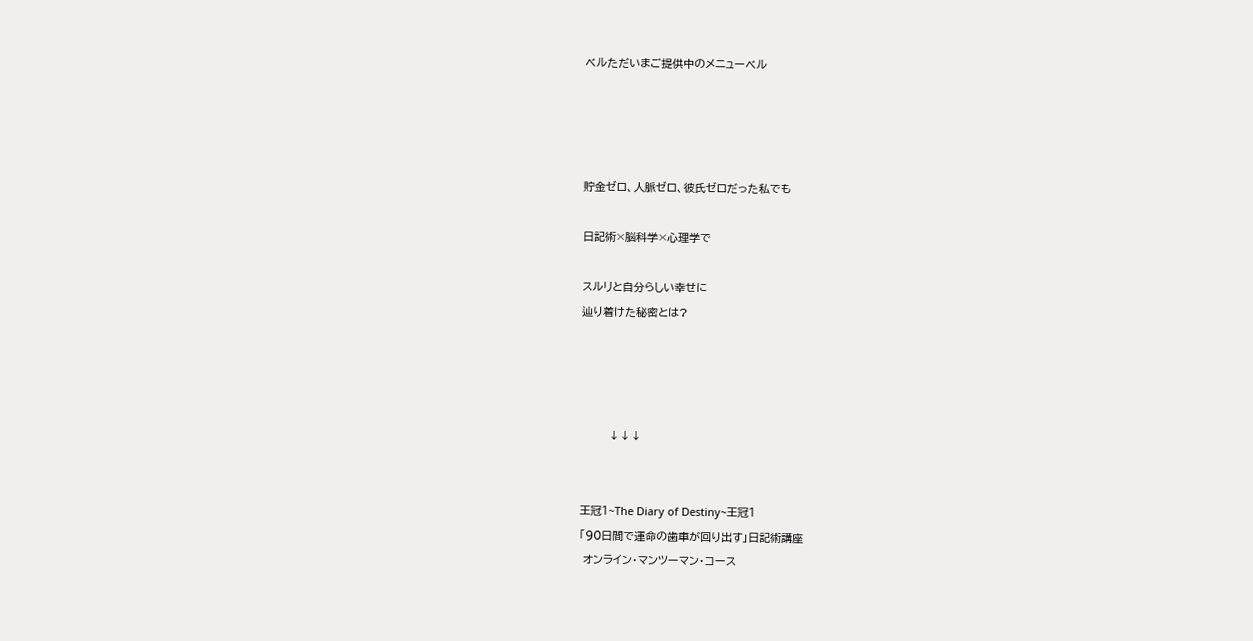ベルただいまご提供中のメニューベル




貯金ゼロ、人脈ゼロ、彼氏ゼロだった私でも

日記術×脳科学×心理学で

スルリと自分らしい幸せに
辿り着けた秘密とは?




       ↓↓↓


王冠1~The Diary of Destiny~王冠1
「90日間で運命の歯車が回り出す」日記術講座
 オンライン・マンツーマン・コース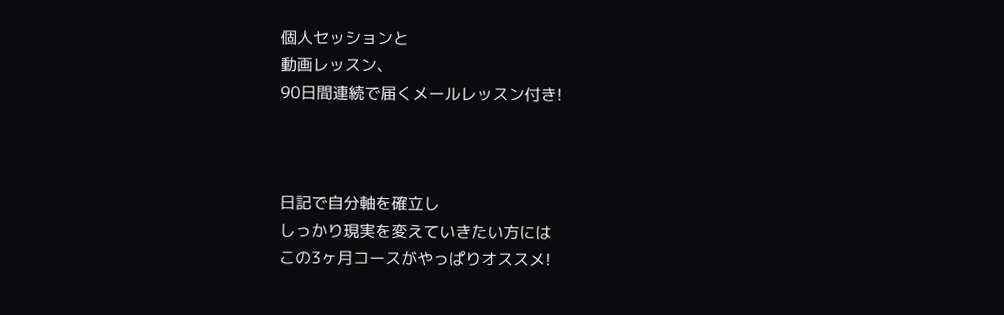個人セッションと
動画レッスン、
90日間連続で届くメールレッスン付き!



日記で自分軸を確立し
しっかり現実を変えていきたい方には
この3ヶ月コースがやっぱりオススメ!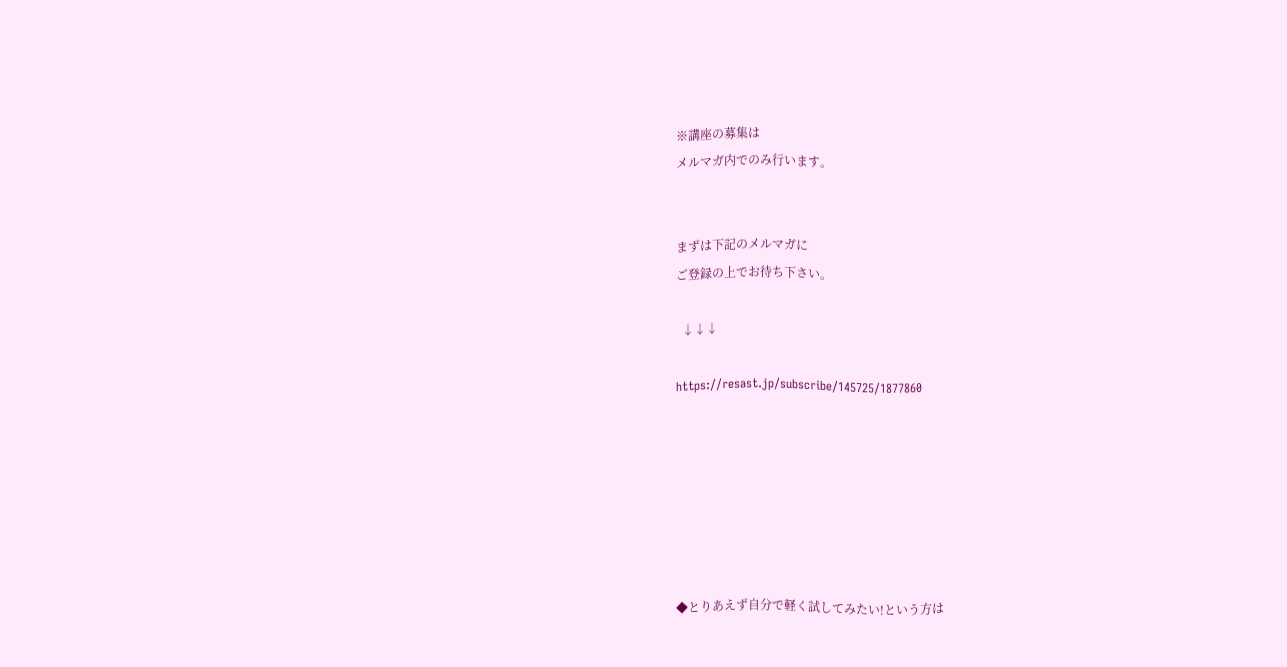※講座の募集は
メルマガ内でのみ行います。


まずは下記のメルマガに
ご登録の上でお待ち下さい。

  ↓↓↓

https://resast.jp/subscribe/145725/1877860







◆とりあえず自分で軽く試してみたい!という方は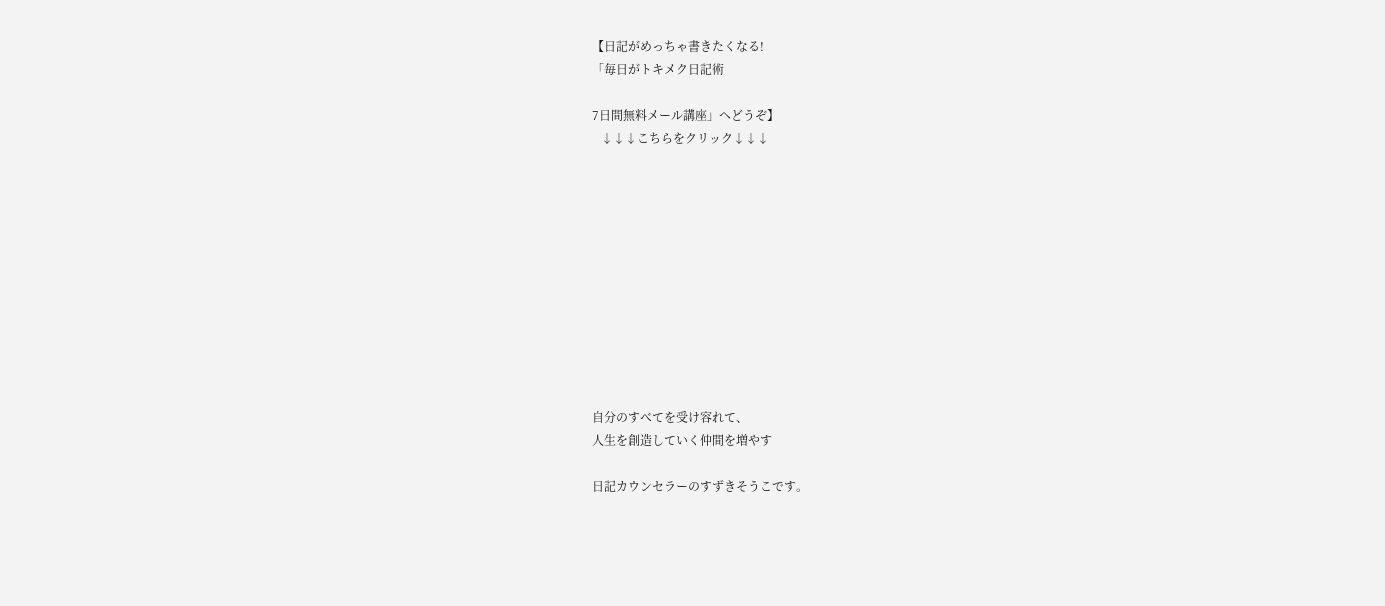【日記がめっちゃ書きたくなる!
「毎日がトキメク日記術

7日間無料メール講座」へどうぞ】
   ↓↓↓こちらをクリック↓↓↓











自分のすべてを受け容れて、
人生を創造していく仲間を増やす

日記カウンセラーのすずきそうこです。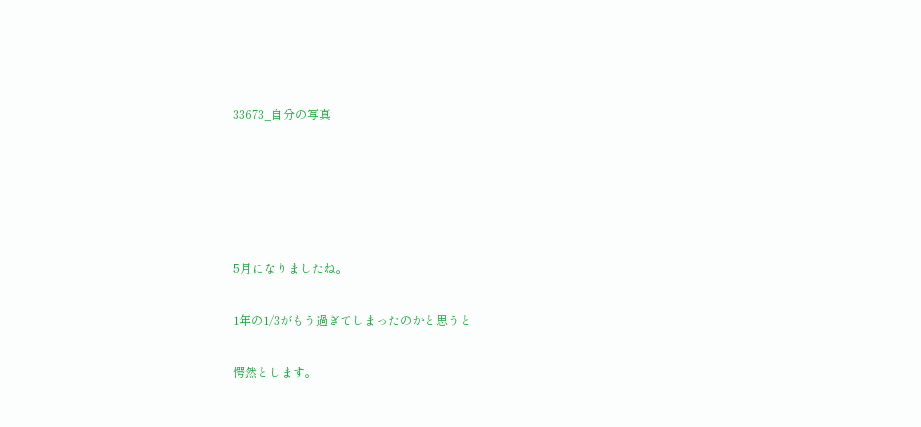33673_自分の写真





5月になりましたね。

1年の1/3がもう過ぎてしまったのかと思うと

愕然とします。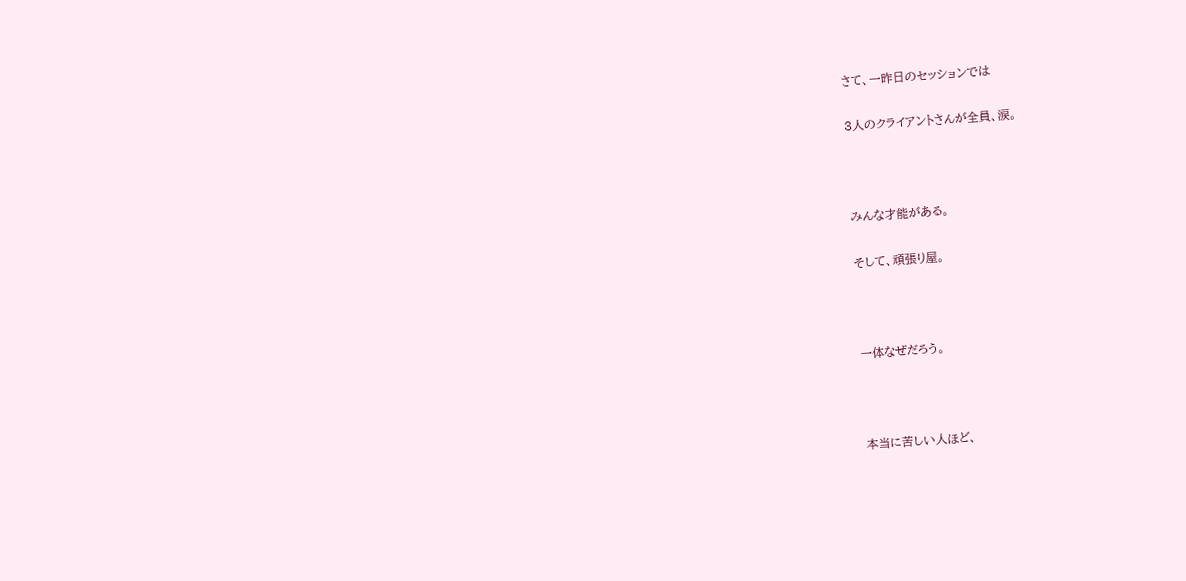さて、一昨日のセッションでは

3人のクライアントさんが全員、涙。



みんな才能がある。

そして、頑張り屋。



一体なぜだろう。



本当に苦しい人ほど、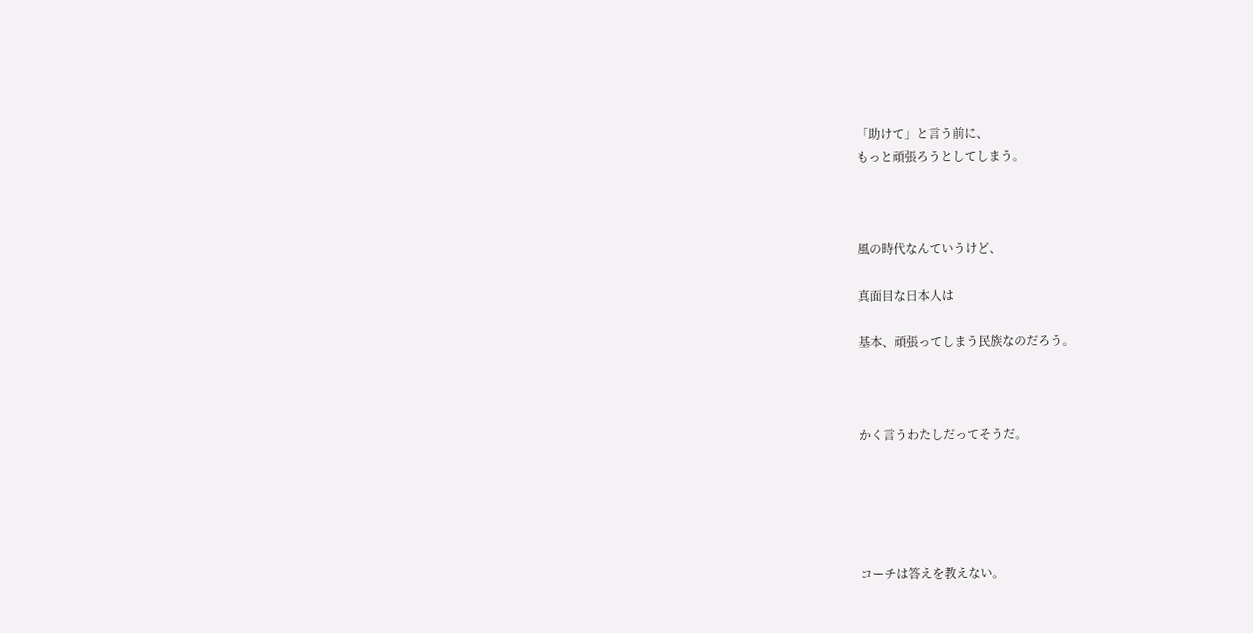「助けて」と言う前に、
もっと頑張ろうとしてしまう。



風の時代なんていうけど、

真面目な日本人は

基本、頑張ってしまう民族なのだろう。



かく言うわたしだってそうだ。





コーチは答えを教えない。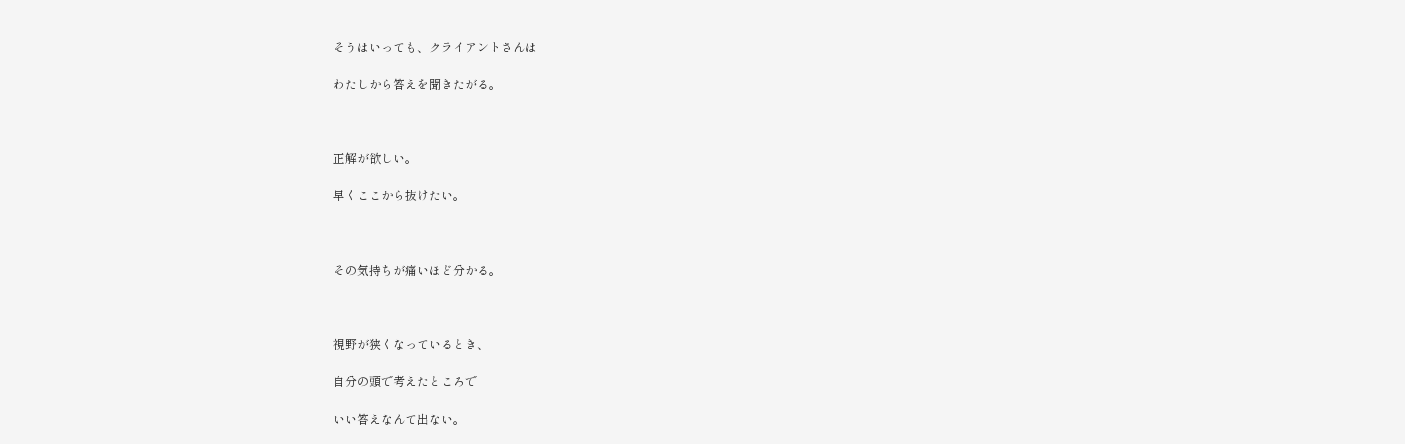そうはいっても、クライアントさんは

わたしから答えを聞きたがる。



正解が欲しい。

早くここから抜けたい。



その気持ちが痛いほど分かる。



視野が狭くなっているとき、

自分の頭で考えたところで

いい答えなんて出ない。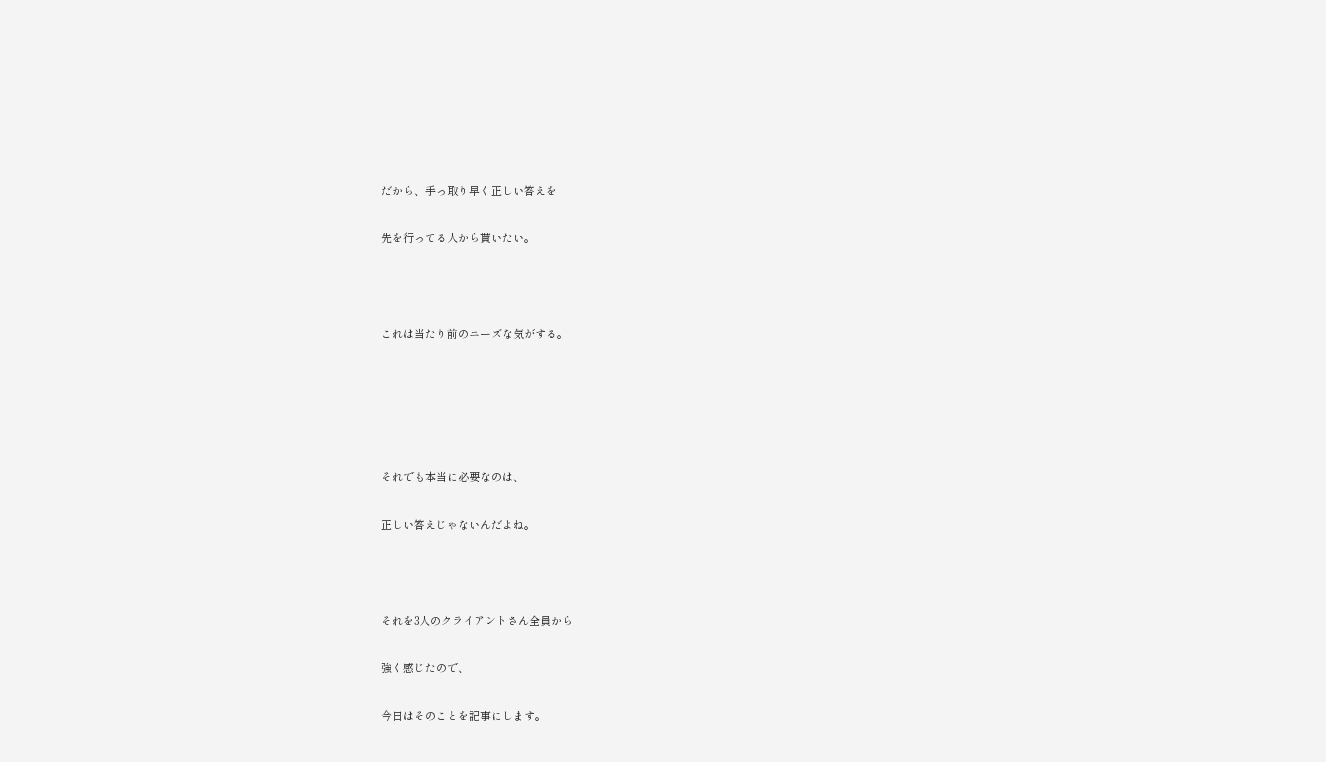だから、手っ取り早く正しい答えを

先を行ってる人から貰いたい。



これは当たり前のニーズな気がする。





それでも本当に必要なのは、

正しい答えじゃないんだよね。



それを3人のクライアントさん全員から

強く感じたので、

今日はそのことを記事にします。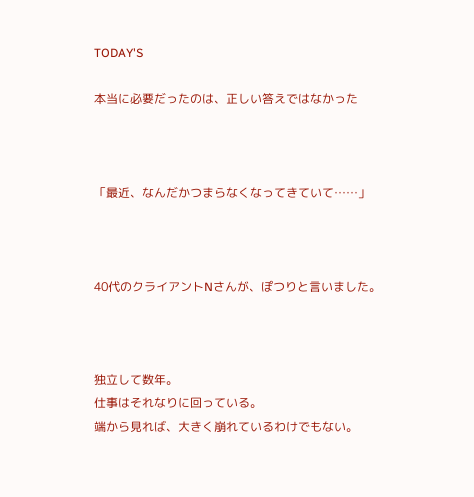TODAY'S

本当に必要だったのは、正しい答えではなかった



「最近、なんだかつまらなくなってきていて……」



40代のクライアントNさんが、ぽつりと言いました。



独立して数年。
仕事はそれなりに回っている。
端から見れば、大きく崩れているわけでもない。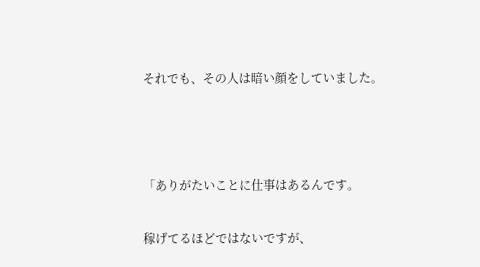それでも、その人は暗い顔をしていました。



「ありがたいことに仕事はあるんです。

稼げてるほどではないですが、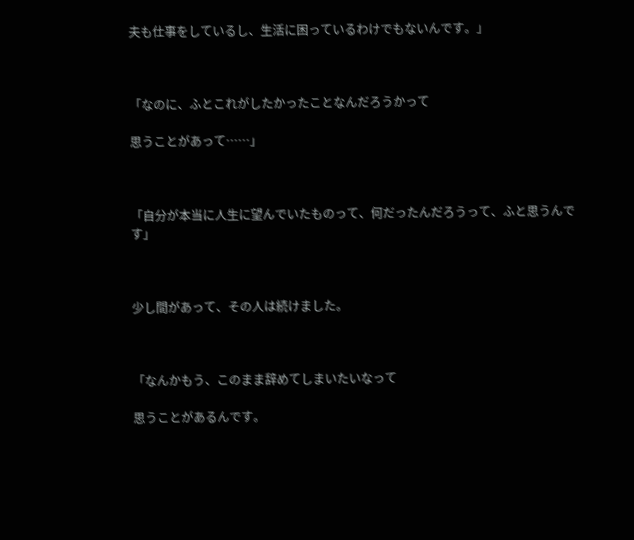夫も仕事をしているし、生活に困っているわけでもないんです。」



「なのに、ふとこれがしたかったことなんだろうかって

思うことがあって……」



「自分が本当に人生に望んでいたものって、何だったんだろうって、ふと思うんです」



少し間があって、その人は続けました。



「なんかもう、このまま辞めてしまいたいなって

思うことがあるんです。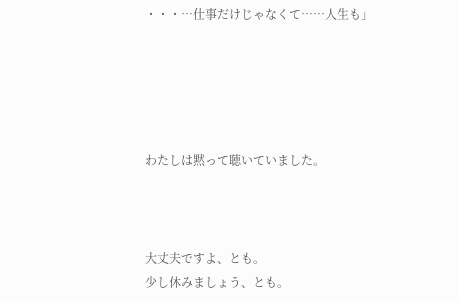・・・…仕事だけじゃなくて……人生も」





わたしは黙って聴いていました。



大丈夫ですよ、とも。
少し休みましょう、とも。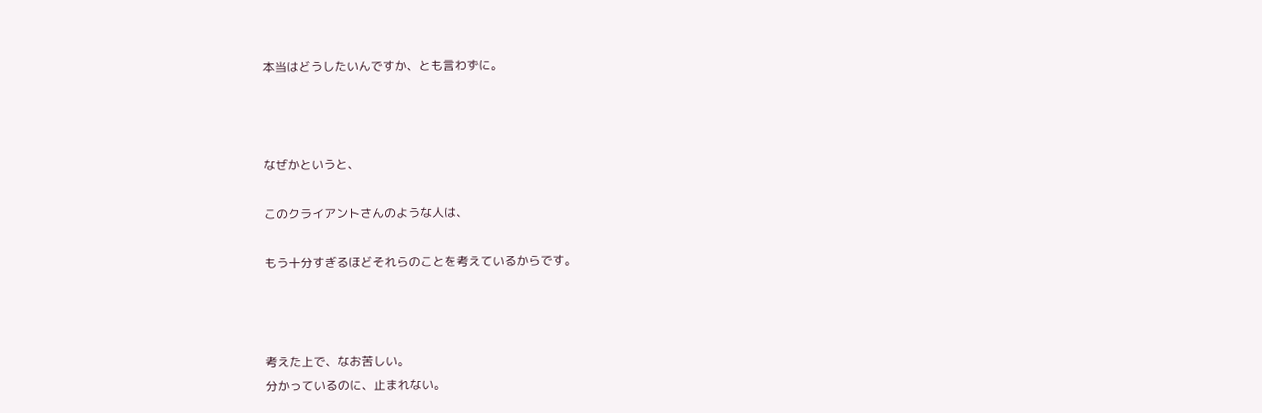本当はどうしたいんですか、とも言わずに。



なぜかというと、

このクライアントさんのような人は、

もう十分すぎるほどそれらのことを考えているからです。



考えた上で、なお苦しい。
分かっているのに、止まれない。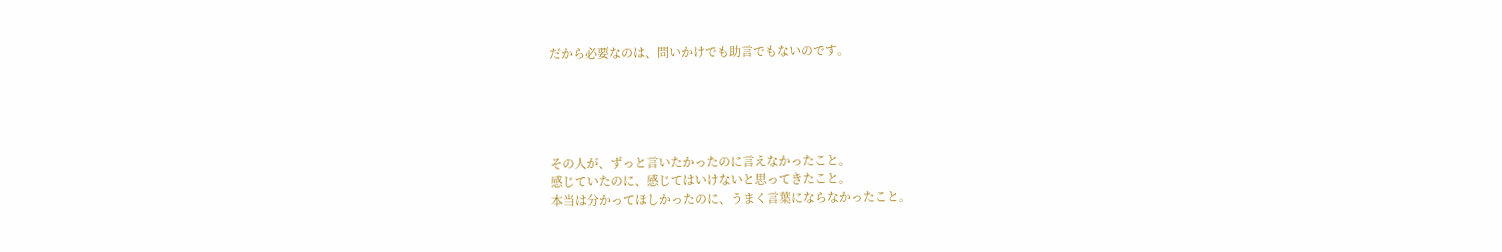だから必要なのは、問いかけでも助言でもないのです。





その人が、ずっと言いたかったのに言えなかったこと。
感じていたのに、感じてはいけないと思ってきたこと。
本当は分かってほしかったのに、うまく言葉にならなかったこと。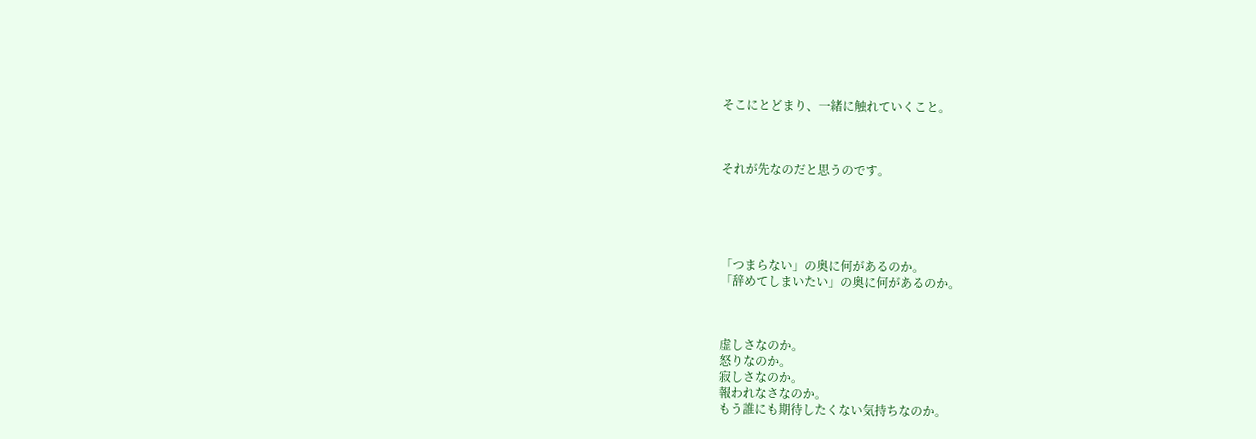そこにとどまり、一緒に触れていくこと。



それが先なのだと思うのです。





「つまらない」の奥に何があるのか。
「辞めてしまいたい」の奥に何があるのか。



虚しさなのか。
怒りなのか。
寂しさなのか。
報われなさなのか。
もう誰にも期待したくない気持ちなのか。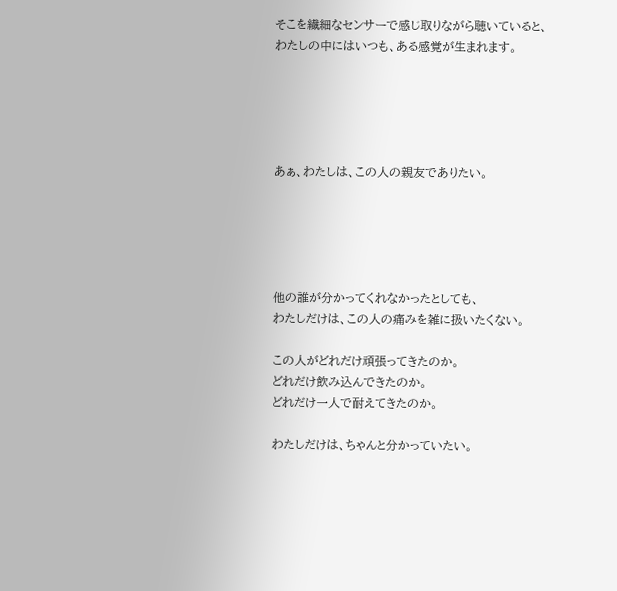そこを繊細なセンサーで感じ取りながら聴いていると、
わたしの中にはいつも、ある感覚が生まれます。





あぁ、わたしは、この人の親友でありたい。





他の誰が分かってくれなかったとしても、
わたしだけは、この人の痛みを雑に扱いたくない。

この人がどれだけ頑張ってきたのか。
どれだけ飲み込んできたのか。
どれだけ一人で耐えてきたのか。

わたしだけは、ちゃんと分かっていたい。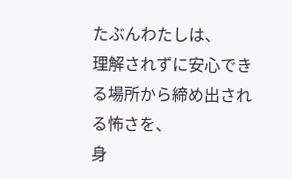たぶんわたしは、
理解されずに安心できる場所から締め出される怖さを、
身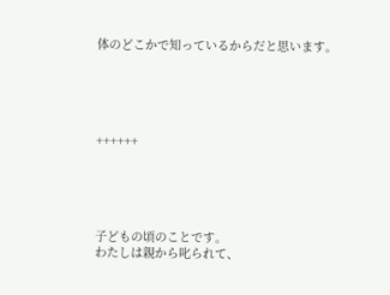体のどこかで知っているからだと思います。





++++++





子どもの頃のことです。
わたしは親から叱られて、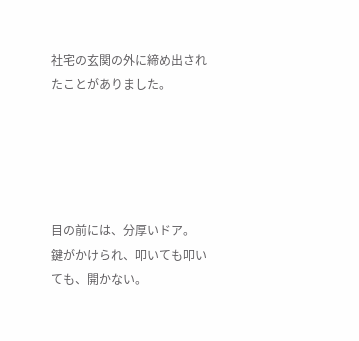社宅の玄関の外に締め出されたことがありました。





目の前には、分厚いドア。
鍵がかけられ、叩いても叩いても、開かない。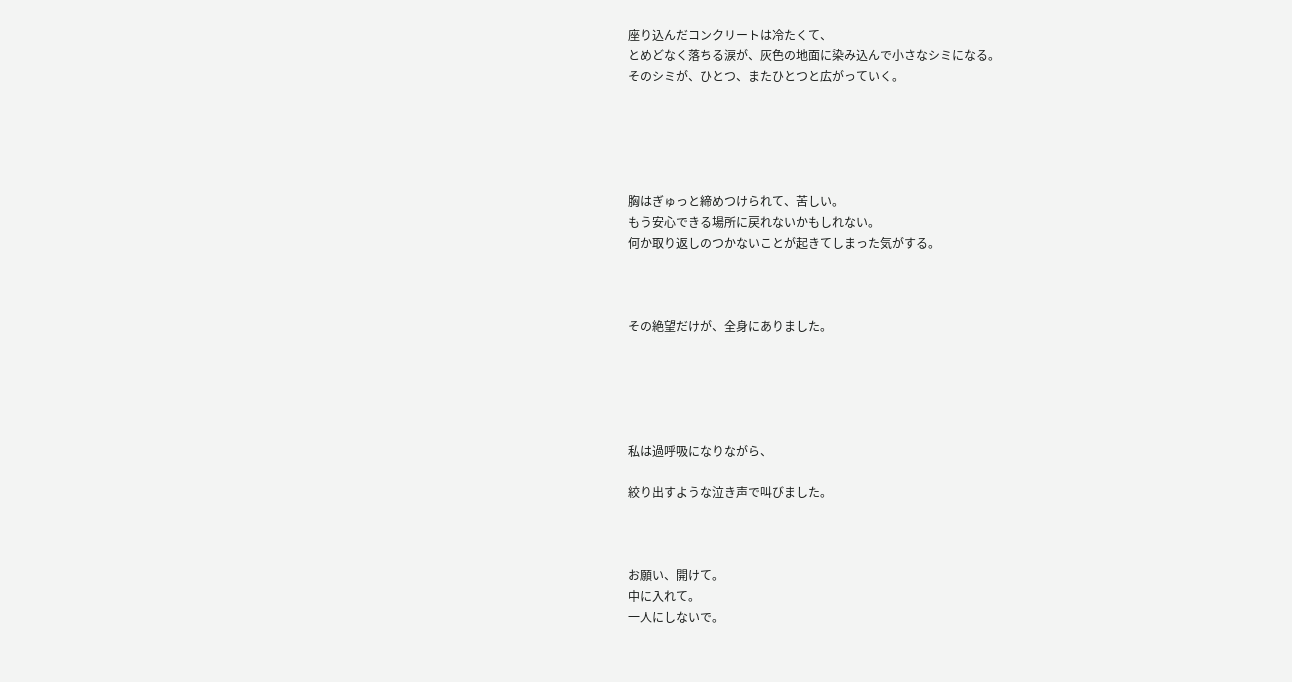座り込んだコンクリートは冷たくて、
とめどなく落ちる涙が、灰色の地面に染み込んで小さなシミになる。
そのシミが、ひとつ、またひとつと広がっていく。





胸はぎゅっと締めつけられて、苦しい。
もう安心できる場所に戻れないかもしれない。
何か取り返しのつかないことが起きてしまった気がする。



その絶望だけが、全身にありました。





私は過呼吸になりながら、

絞り出すような泣き声で叫びました。



お願い、開けて。
中に入れて。
一人にしないで。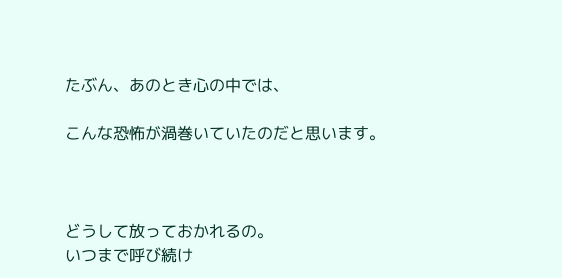たぶん、あのとき心の中では、

こんな恐怖が渦巻いていたのだと思います。



どうして放っておかれるの。
いつまで呼び続け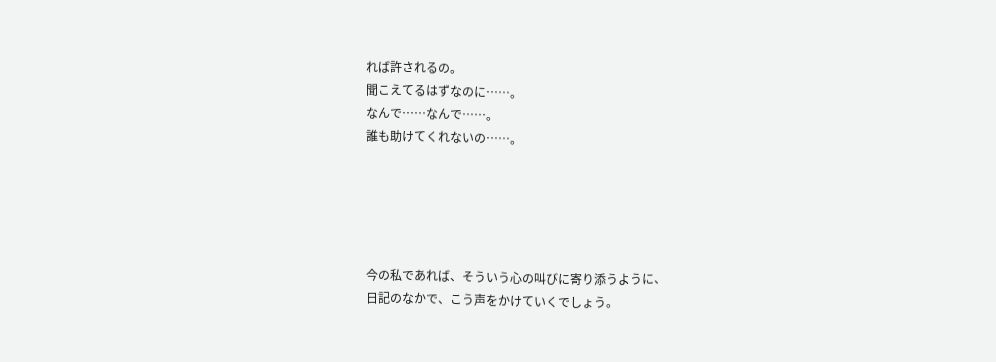れば許されるの。
聞こえてるはずなのに……。
なんで……なんで……。
誰も助けてくれないの……。





今の私であれば、そういう心の叫びに寄り添うように、
日記のなかで、こう声をかけていくでしょう。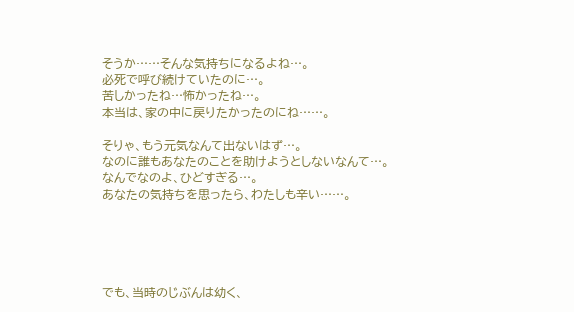そうか……そんな気持ちになるよね…。
必死で呼び続けていたのに…。
苦しかったね…怖かったね…。
本当は、家の中に戻りたかったのにね……。

そりゃ、もう元気なんて出ないはず…。
なのに誰もあなたのことを助けようとしないなんて…。
なんでなのよ、ひどすぎる…。
あなたの気持ちを思ったら、わたしも辛い……。





でも、当時のじぶんは幼く、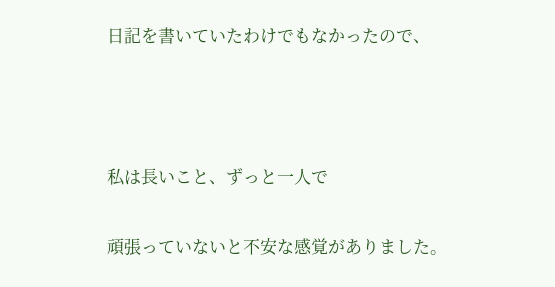日記を書いていたわけでもなかったので、



私は長いこと、ずっと一人で

頑張っていないと不安な感覚がありました。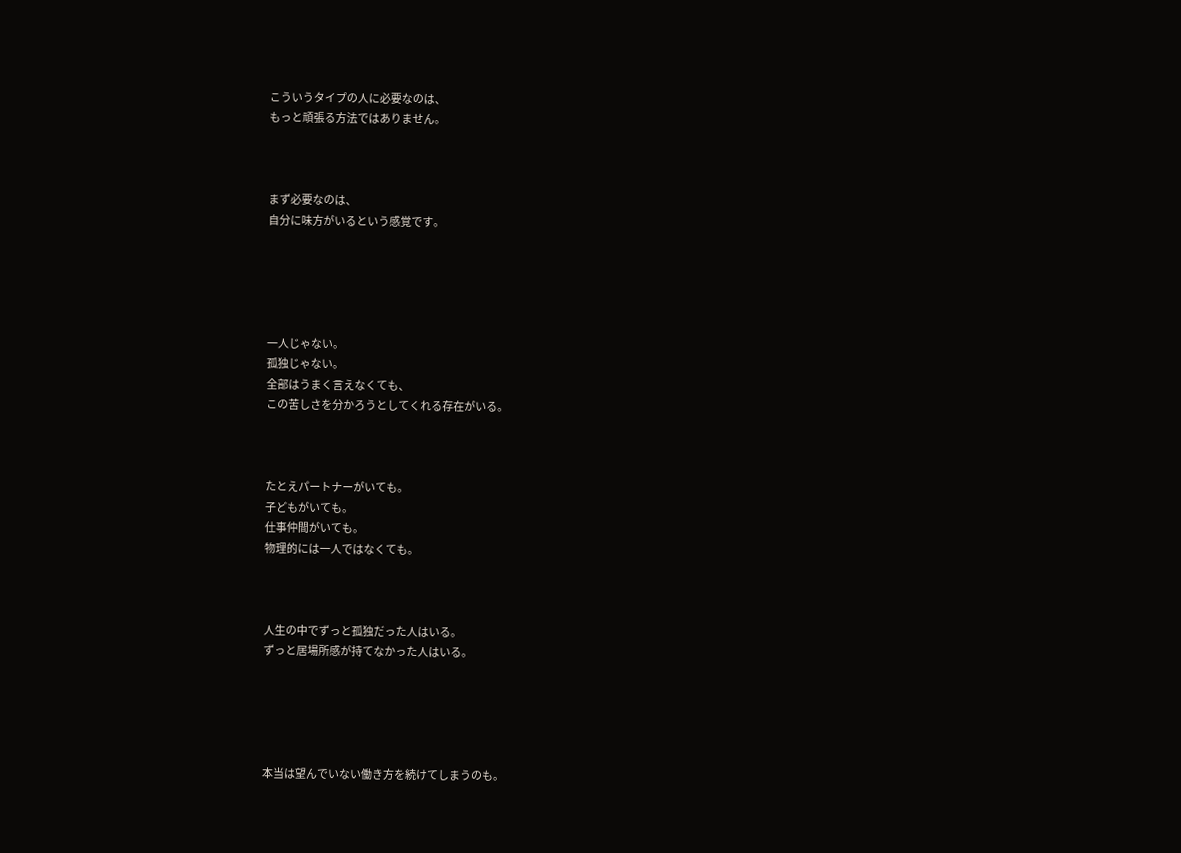こういうタイプの人に必要なのは、
もっと頑張る方法ではありません。



まず必要なのは、
自分に味方がいるという感覚です。





一人じゃない。
孤独じゃない。
全部はうまく言えなくても、
この苦しさを分かろうとしてくれる存在がいる。



たとえパートナーがいても。
子どもがいても。
仕事仲間がいても。
物理的には一人ではなくても。



人生の中でずっと孤独だった人はいる。
ずっと居場所感が持てなかった人はいる。





本当は望んでいない働き方を続けてしまうのも。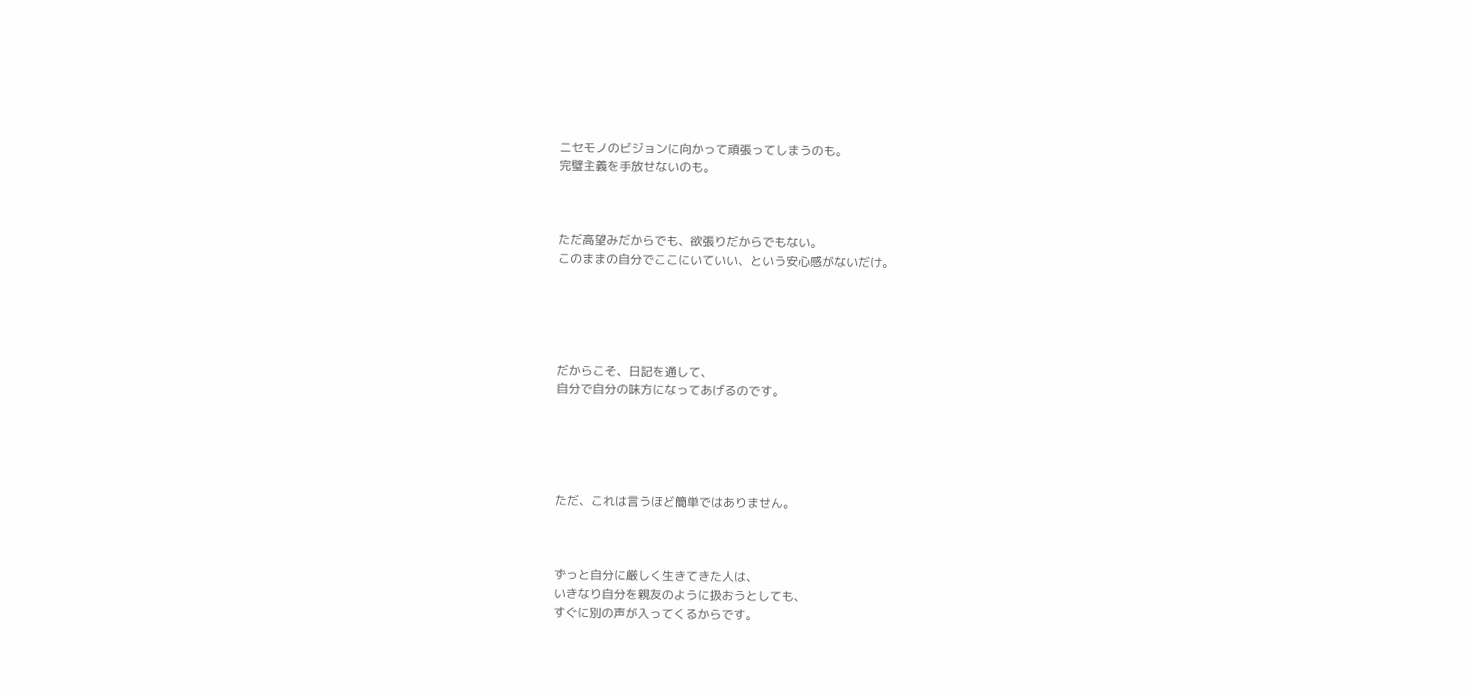ニセモノのビジョンに向かって頑張ってしまうのも。
完璧主義を手放せないのも。



ただ高望みだからでも、欲張りだからでもない。
このままの自分でここにいていい、という安心感がないだけ。





だからこそ、日記を通して、
自分で自分の味方になってあげるのです。





ただ、これは言うほど簡単ではありません。



ずっと自分に厳しく生きてきた人は、
いきなり自分を親友のように扱おうとしても、
すぐに別の声が入ってくるからです。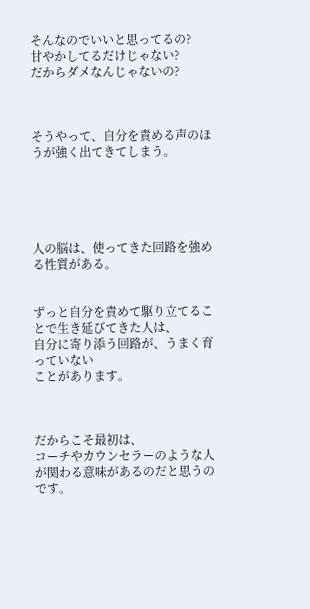そんなのでいいと思ってるの?
甘やかしてるだけじゃない?
だからダメなんじゃないの?



そうやって、自分を責める声のほうが強く出てきてしまう。





人の脳は、使ってきた回路を強める性質がある。


ずっと自分を責めて駆り立てることで生き延びてきた人は、
自分に寄り添う回路が、うまく育っていない
ことがあります。



だからこそ最初は、
コーチやカウンセラーのような人が関わる意味があるのだと思うのです。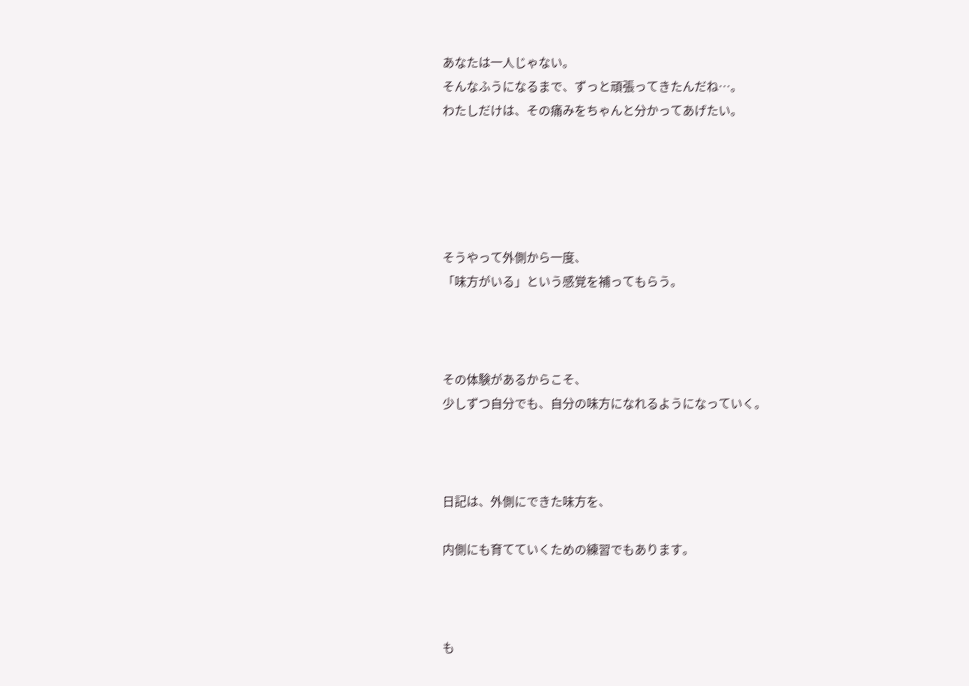あなたは一人じゃない。
そんなふうになるまで、ずっと頑張ってきたんだね…。
わたしだけは、その痛みをちゃんと分かってあげたい。





そうやって外側から一度、
「味方がいる」という感覚を補ってもらう。



その体験があるからこそ、
少しずつ自分でも、自分の味方になれるようになっていく。



日記は、外側にできた味方を、

内側にも育てていくための練習でもあります。



も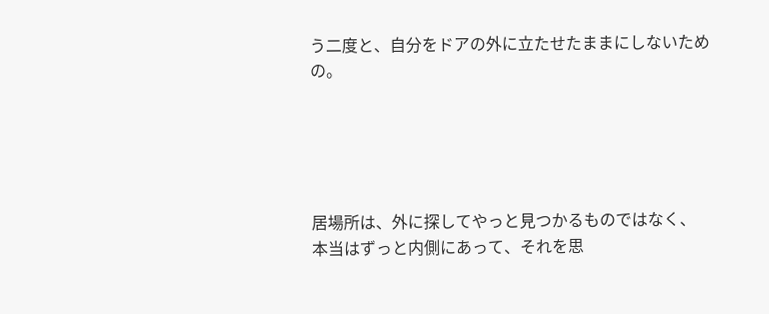う二度と、自分をドアの外に立たせたままにしないための。





居場所は、外に探してやっと見つかるものではなく、
本当はずっと内側にあって、それを思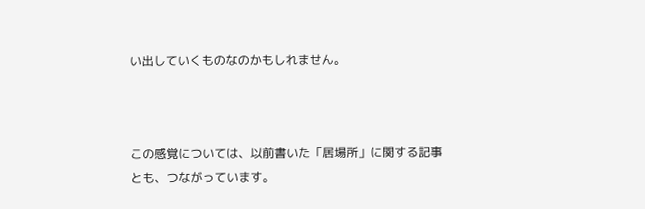い出していくものなのかもしれません。



この感覚については、以前書いた「居場所」に関する記事とも、つながっています。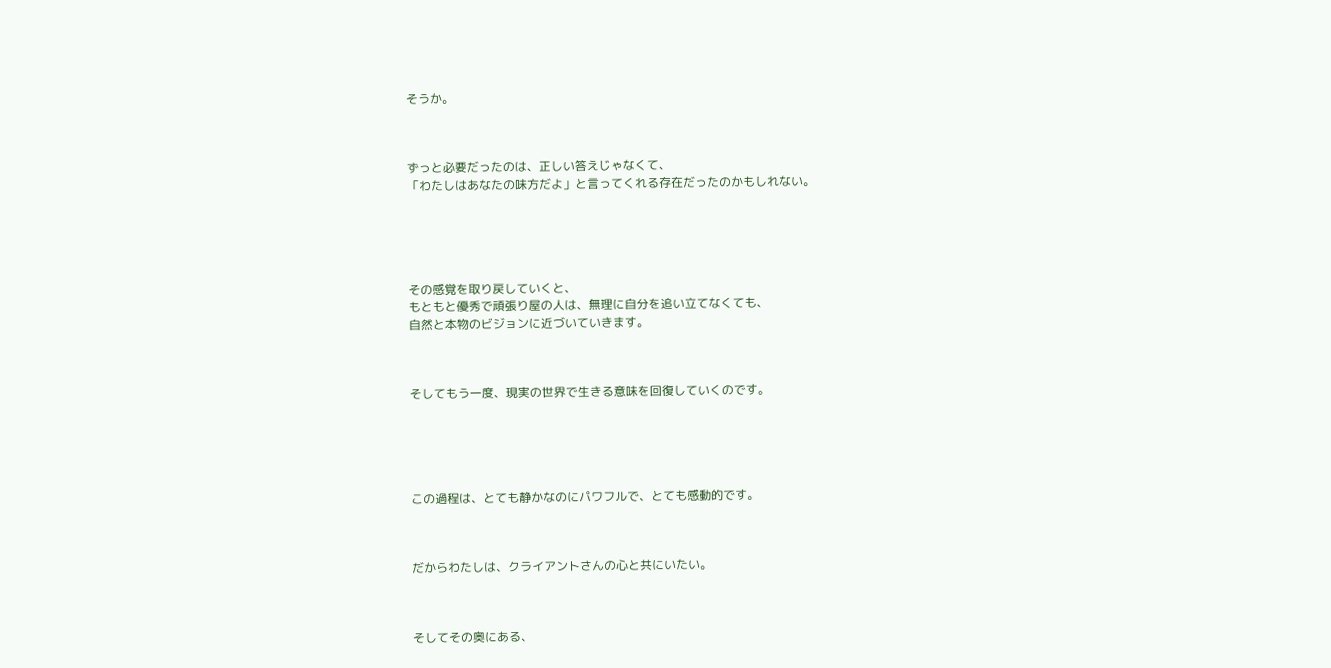そうか。



ずっと必要だったのは、正しい答えじゃなくて、
「わたしはあなたの味方だよ」と言ってくれる存在だったのかもしれない。





その感覚を取り戻していくと、
もともと優秀で頑張り屋の人は、無理に自分を追い立てなくても、
自然と本物のビジョンに近づいていきます。



そしてもう一度、現実の世界で生きる意味を回復していくのです。





この過程は、とても静かなのにパワフルで、とても感動的です。



だからわたしは、クライアントさんの心と共にいたい。



そしてその奥にある、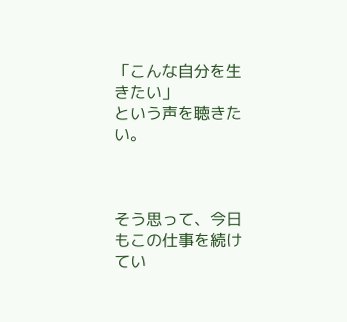「こんな自分を生きたい」
という声を聴きたい。



そう思って、今日もこの仕事を続けてい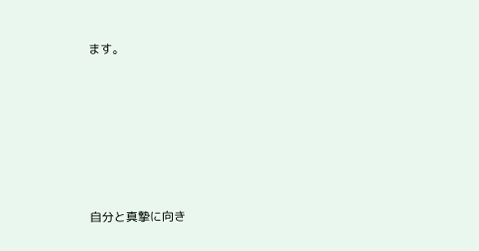ます。







自分と真摯に向き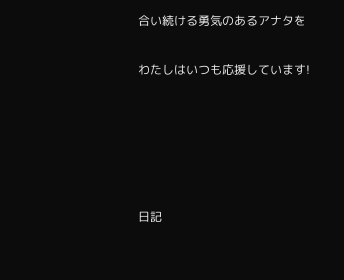合い続ける勇気のあるアナタを

わたしはいつも応援しています!





日記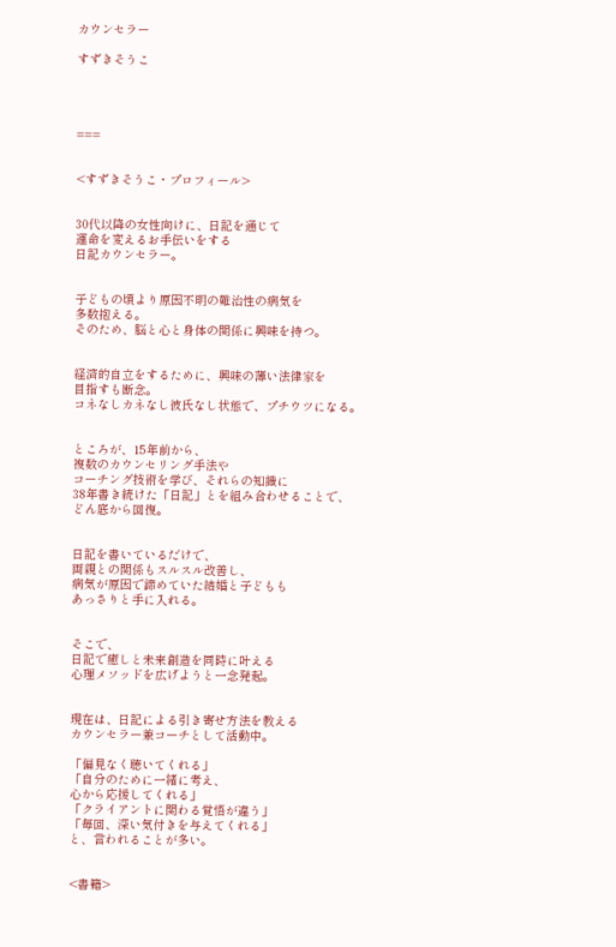カウンセラー

すずきそうこ




===


<すずきそうこ・プロフィール>


30代以降の女性向けに、日記を通じて
運命を変えるお手伝いをする
日記カウンセラー。


子どもの頃より原因不明の難治性の病気を
多数抱える。
そのため、脳と心と身体の関係に興味を持つ。


経済的自立をするために、興味の薄い法律家を
目指すも断念。
コネなしカネなし彼氏なし状態で、プチウツになる。


ところが、15年前から、
複数のカウンセリング手法や
コーチング技術を学び、それらの知識に
38年書き続けた「日記」とを組み合わせることで、
どん底から回復。


日記を書いているだけで、
両親との関係もスルスル改善し、
病気が原因で諦めていた結婚と子どもも
あっさりと手に入れる。


そこで、
日記で癒しと未来創造を同時に叶える
心理メソッドを広げようと一念発起。


現在は、日記による引き寄せ方法を教える
カウンセラー兼コーチとして活動中。

「偏見なく聴いてくれる」
「自分のために一緒に考え、
心から応援してくれる」
「クライアントに関わる覚悟が違う」
「毎回、深い気付きを与えてくれる」
と、言われることが多い。


<書籍>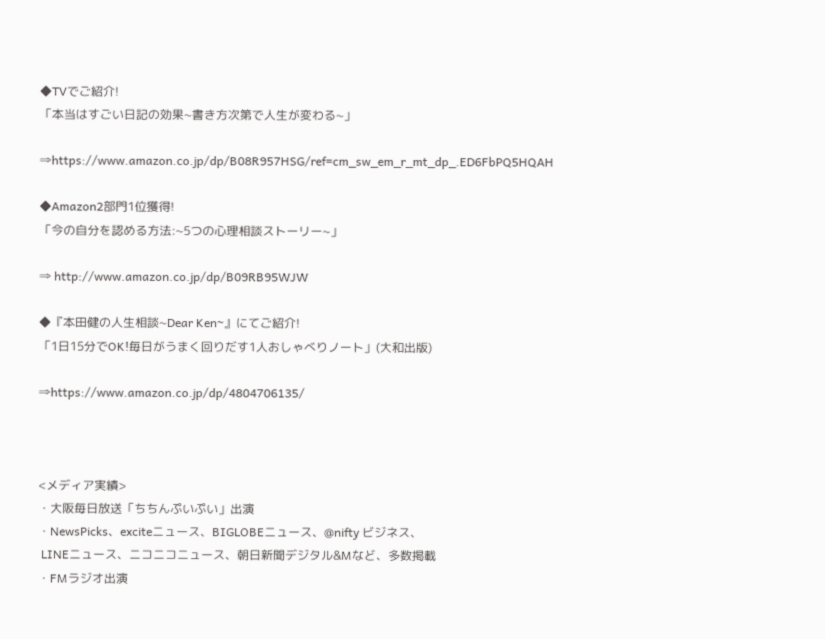◆TVでご紹介!
「本当はすごい日記の効果~書き方次第で人生が変わる~」

⇒https://www.amazon.co.jp/dp/B08R957HSG/ref=cm_sw_em_r_mt_dp_.ED6FbPQ5HQAH

◆Amazon2部門1位獲得!
「今の自分を認める方法:~5つの心理相談ストーリー~」

⇒ http://www.amazon.co.jp/dp/B09RB95WJW

◆『本田健の人生相談~Dear Ken~』にてご紹介!
「1日15分でOK!毎日がうまく回りだす1人おしゃべりノート」(大和出版)

⇒https://www.amazon.co.jp/dp/4804706135/



<メディア実績>
・大阪毎日放送「ちちんぷいぷい」出演
・NewsPicks、exciteニュース、BIGLOBEニュース、@nifty ビジネス、
 LINEニュース、ニコニコニュース、朝日新聞デジタル&Mなど、多数掲載
・FMラジオ出演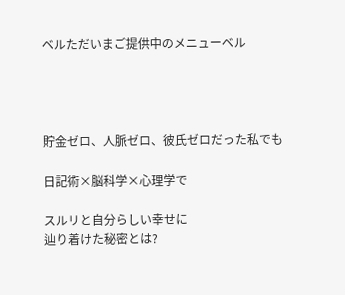ベルただいまご提供中のメニューベル




貯金ゼロ、人脈ゼロ、彼氏ゼロだった私でも

日記術×脳科学×心理学で

スルリと自分らしい幸せに
辿り着けた秘密とは?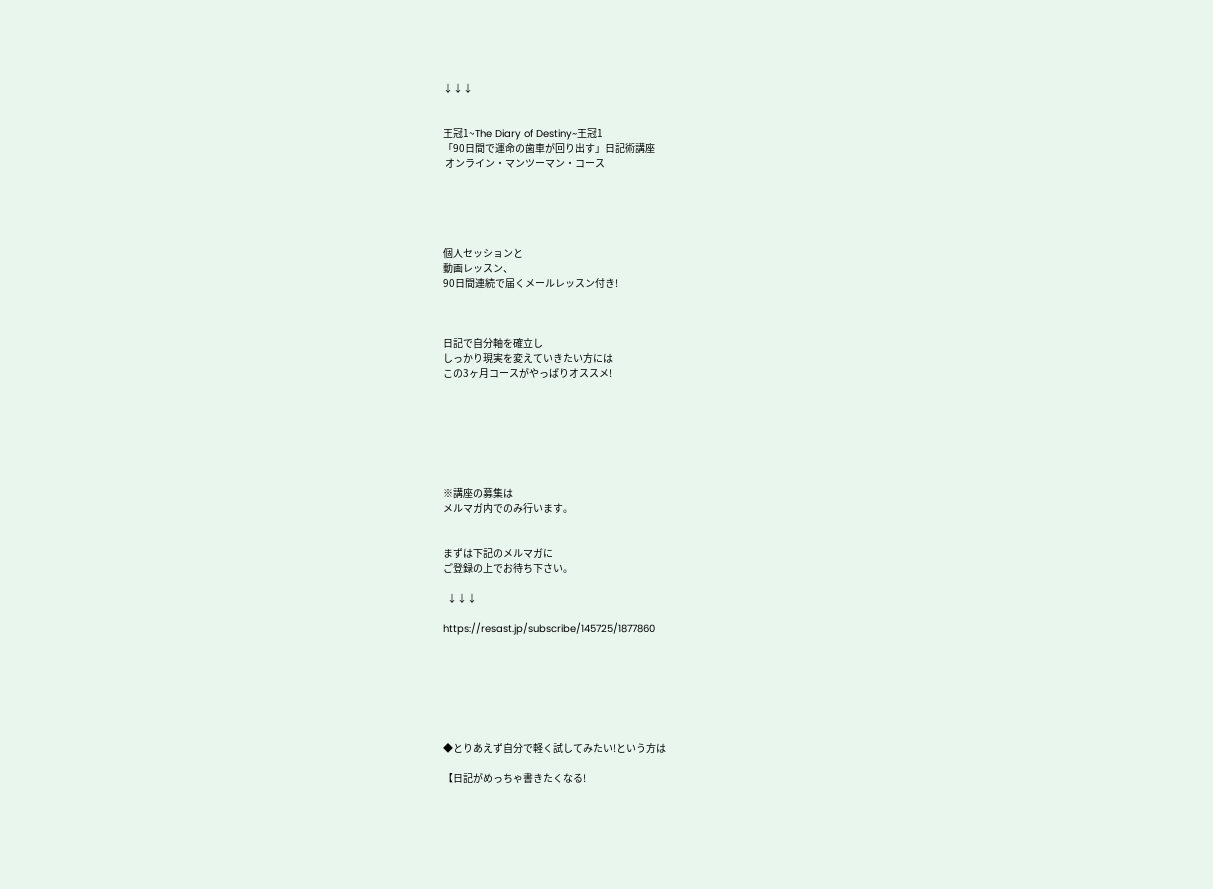↓↓↓


王冠1~The Diary of Destiny~王冠1
「90日間で運命の歯車が回り出す」日記術講座
 オンライン・マンツーマン・コース





個人セッションと
動画レッスン、
90日間連続で届くメールレッスン付き!



日記で自分軸を確立し
しっかり現実を変えていきたい方には
この3ヶ月コースがやっぱりオススメ!







※講座の募集は
メルマガ内でのみ行います。


まずは下記のメルマガに
ご登録の上でお待ち下さい。

  ↓↓↓

https://resast.jp/subscribe/145725/1877860







◆とりあえず自分で軽く試してみたい!という方は

【日記がめっちゃ書きたくなる!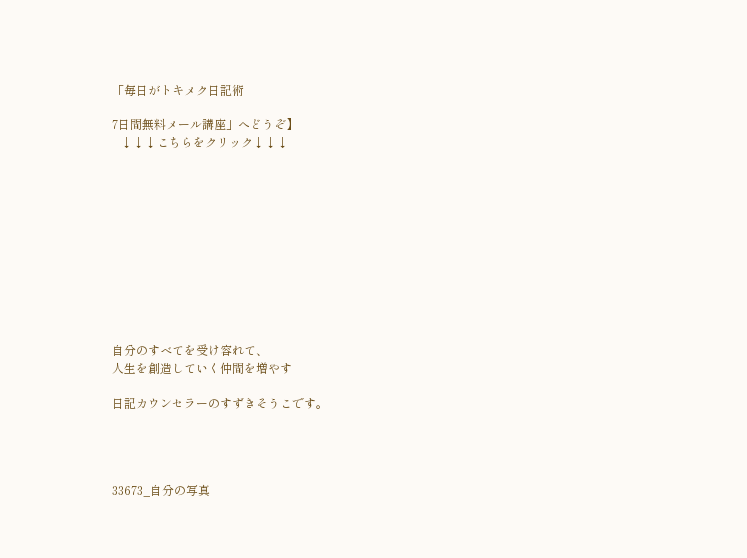「毎日がトキメク日記術

7日間無料メール講座」へどうぞ】
   ↓↓↓こちらをクリック↓↓↓











自分のすべてを受け容れて、
人生を創造していく仲間を増やす

日記カウンセラーのすずきそうこです。




33673_自分の写真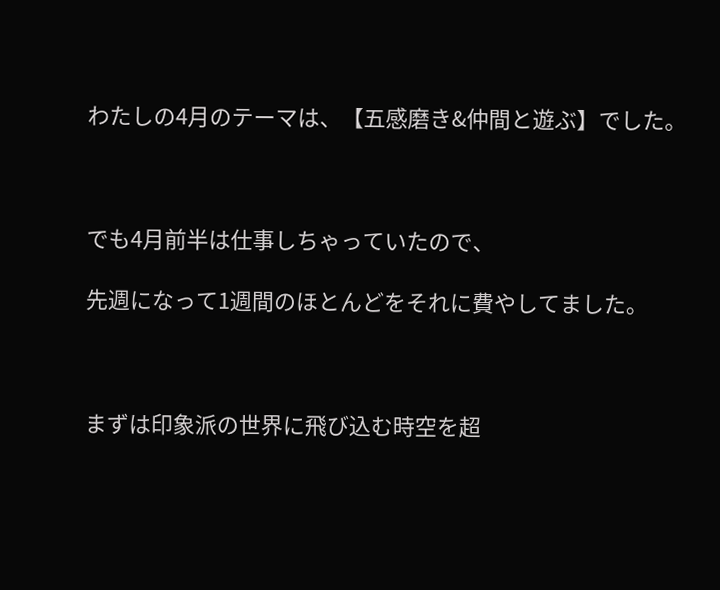わたしの4月のテーマは、【五感磨き&仲間と遊ぶ】でした。



でも4月前半は仕事しちゃっていたので、

先週になって1週間のほとんどをそれに費やしてました。



まずは印象派の世界に飛び込む時空を超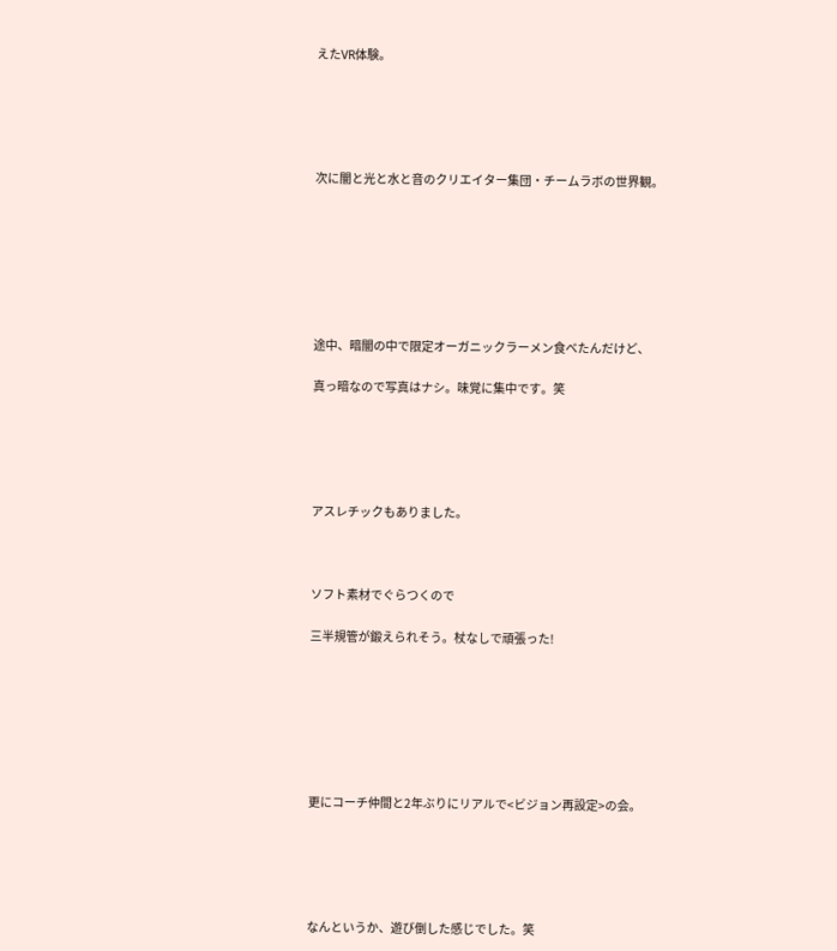えたVR体験。





次に闇と光と水と音のクリエイター集団・チームラボの世界観。







途中、暗闇の中で限定オーガニックラーメン食べたんだけど、

真っ暗なので写真はナシ。味覚に集中です。笑





アスレチックもありました。



ソフト素材でぐらつくので

三半規管が鍛えられそう。杖なしで頑張った!







更にコーチ仲間と2年ぶりにリアルで<ビジョン再設定>の会。





なんというか、遊び倒した感じでした。笑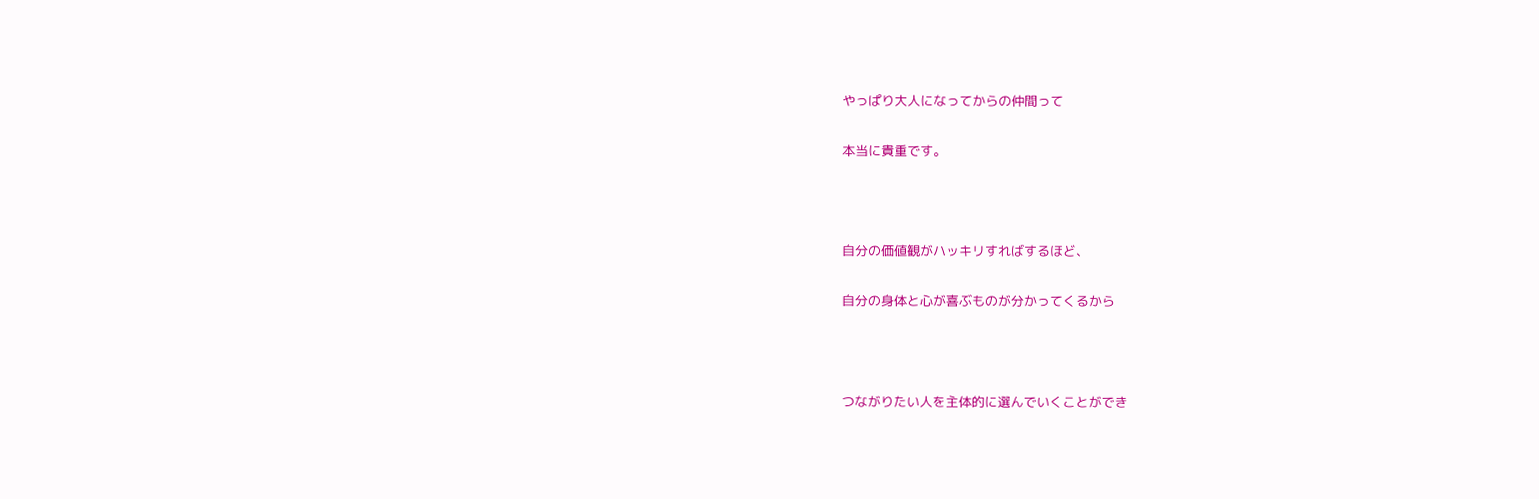やっぱり大人になってからの仲間って

本当に貴重です。



自分の価値観がハッキリすればするほど、

自分の身体と心が喜ぶものが分かってくるから



つながりたい人を主体的に選んでいくことができ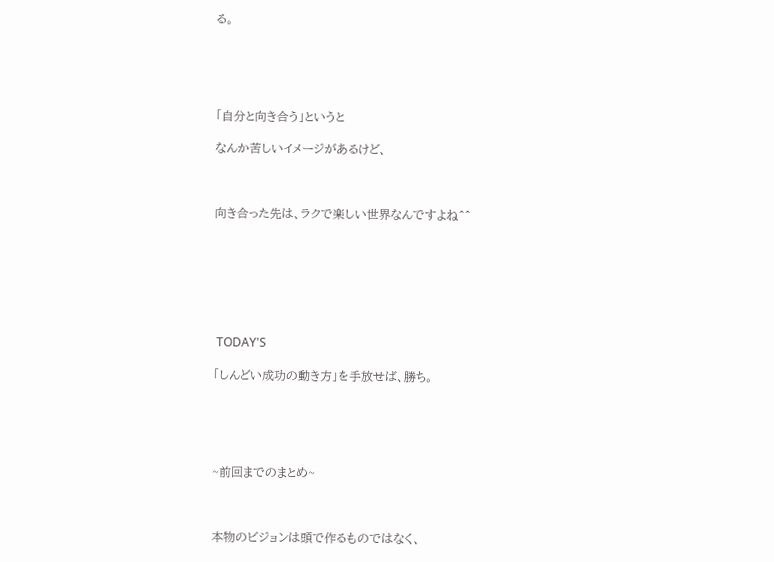る。





「自分と向き合う」というと

なんか苦しいイメージがあるけど、



向き合った先は、ラクで楽しい世界なんですよね^^







 TODAY'S

「しんどい成功の動き方」を手放せば、勝ち。





~前回までのまとめ~



本物のビジョンは頭で作るものではなく、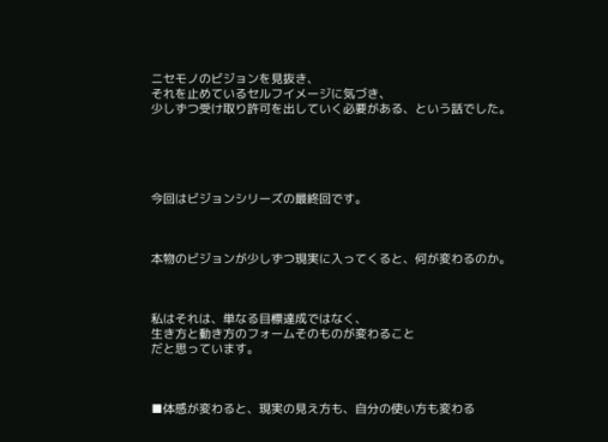ニセモノのビジョンを見抜き、
それを止めているセルフイメージに気づき、
少しずつ受け取り許可を出していく必要がある、という話でした。





今回はビジョンシリーズの最終回です。



本物のビジョンが少しずつ現実に入ってくると、何が変わるのか。



私はそれは、単なる目標達成ではなく、
生き方と動き方のフォームそのものが変わること
だと思っています。



■体感が変わると、現実の見え方も、自分の使い方も変わる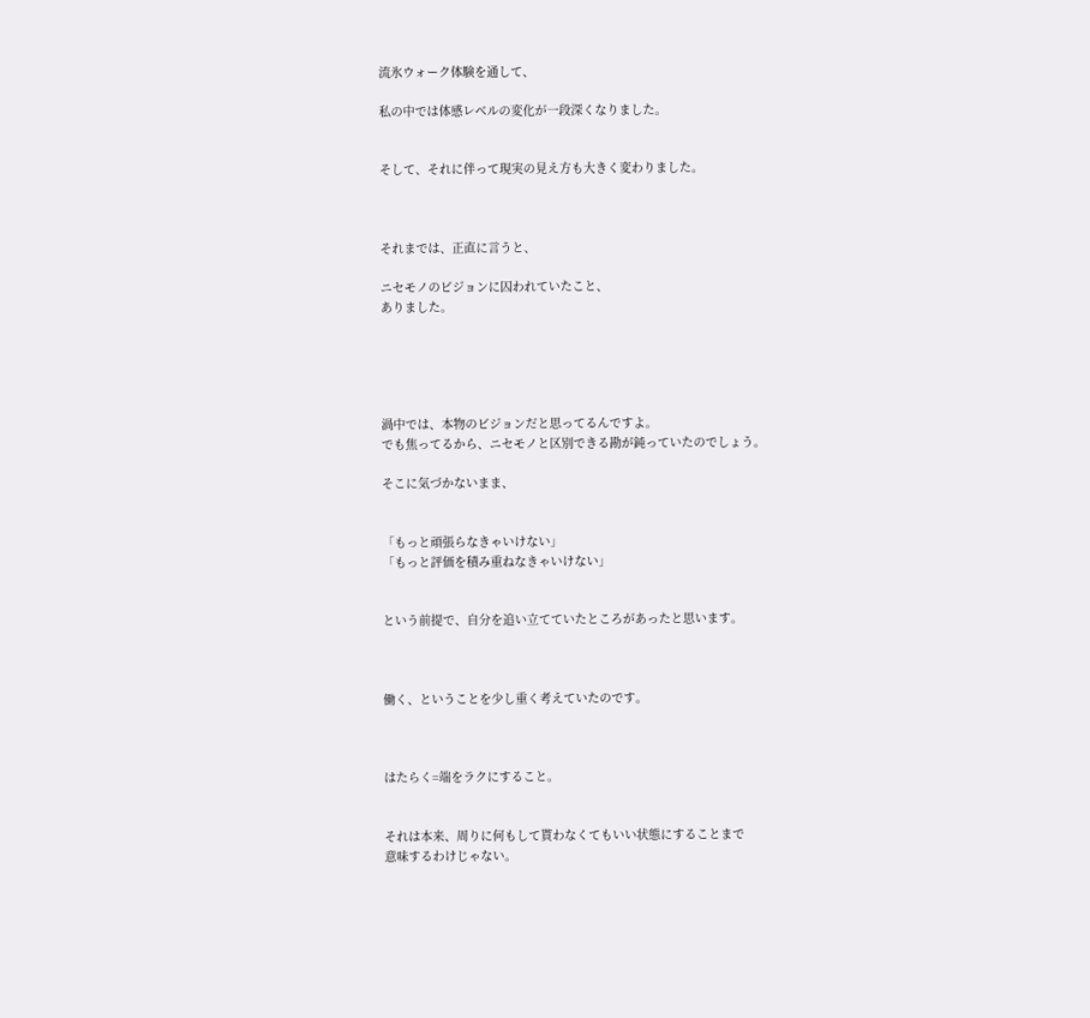流氷ウォーク体験を通して、

私の中では体感レベルの変化が一段深くなりました。


そして、それに伴って現実の見え方も大きく変わりました。



それまでは、正直に言うと、

ニセモノのビジョンに囚われていたこと、
ありました。





渦中では、本物のビジョンだと思ってるんですよ。
でも焦ってるから、ニセモノと区別できる勘が鈍っていたのでしょう。

そこに気づかないまま、


「もっと頑張らなきゃいけない」
「もっと評価を積み重ねなきゃいけない」


という前提で、自分を追い立てていたところがあったと思います。



働く、ということを少し重く考えていたのです。



はたらく=端をラクにすること。


それは本来、周りに何もして貰わなくてもいい状態にすることまで
意味するわけじゃない。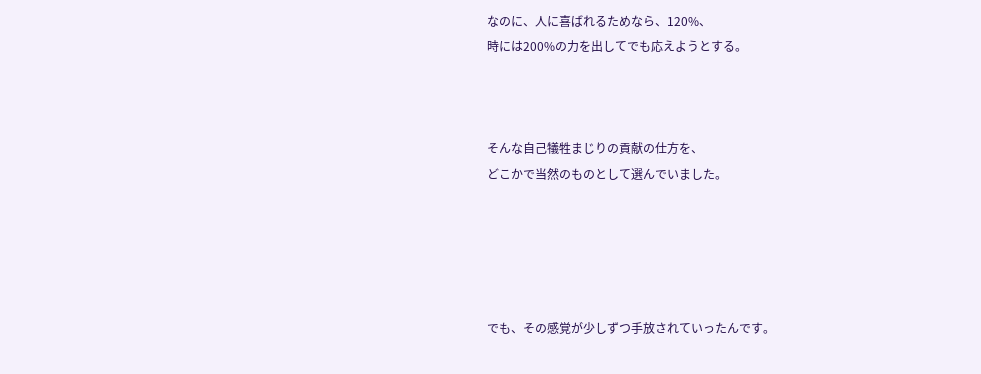なのに、人に喜ばれるためなら、120%、
時には200%の力を出してでも応えようとする。



そんな自己犠牲まじりの貢献の仕方を、
どこかで当然のものとして選んでいました。





でも、その感覚が少しずつ手放されていったんです。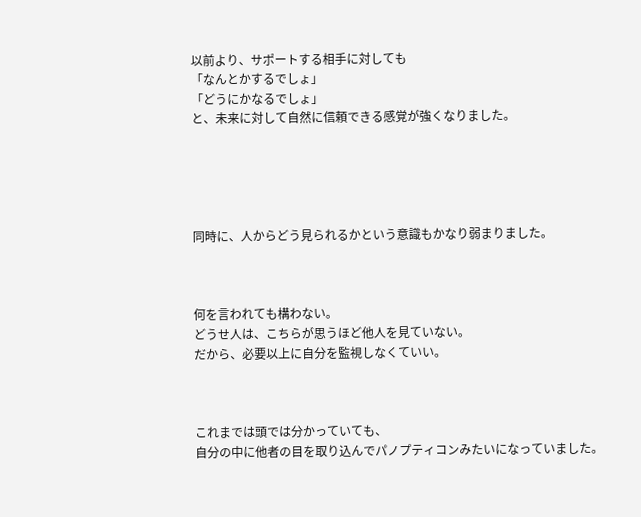以前より、サポートする相手に対しても
「なんとかするでしょ」
「どうにかなるでしょ」
と、未来に対して自然に信頼できる感覚が強くなりました。





同時に、人からどう見られるかという意識もかなり弱まりました。



何を言われても構わない。
どうせ人は、こちらが思うほど他人を見ていない。
だから、必要以上に自分を監視しなくていい。



これまでは頭では分かっていても、
自分の中に他者の目を取り込んでパノプティコンみたいになっていました。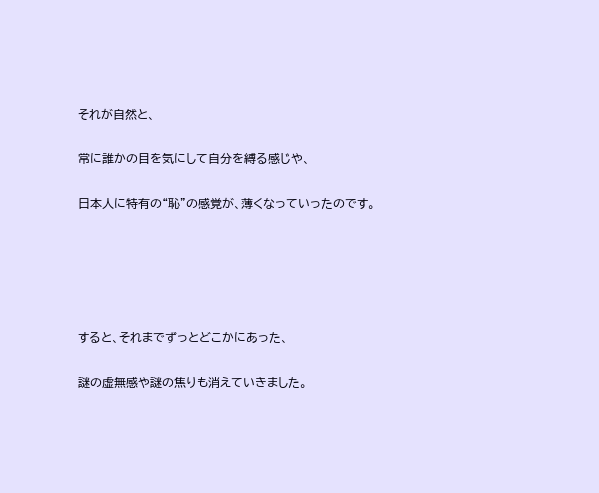それが自然と、

常に誰かの目を気にして自分を縛る感じや、

日本人に特有の“恥”の感覚が、薄くなっていったのです。





すると、それまでずっとどこかにあった、

謎の虚無感や謎の焦りも消えていきました。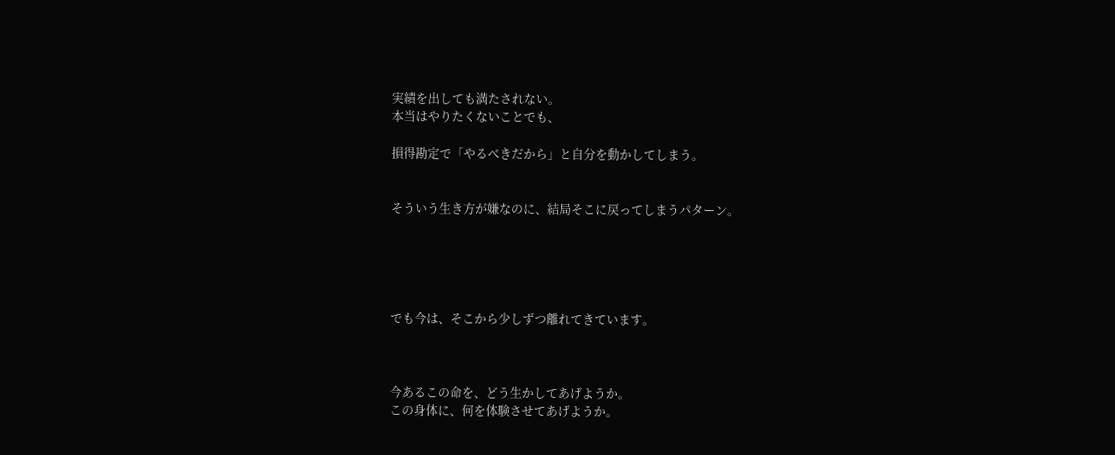実績を出しても満たされない。
本当はやりたくないことでも、

損得勘定で「やるべきだから」と自分を動かしてしまう。


そういう生き方が嫌なのに、結局そこに戻ってしまうパターン。





でも今は、そこから少しずつ離れてきています。



今あるこの命を、どう生かしてあげようか。
この身体に、何を体験させてあげようか。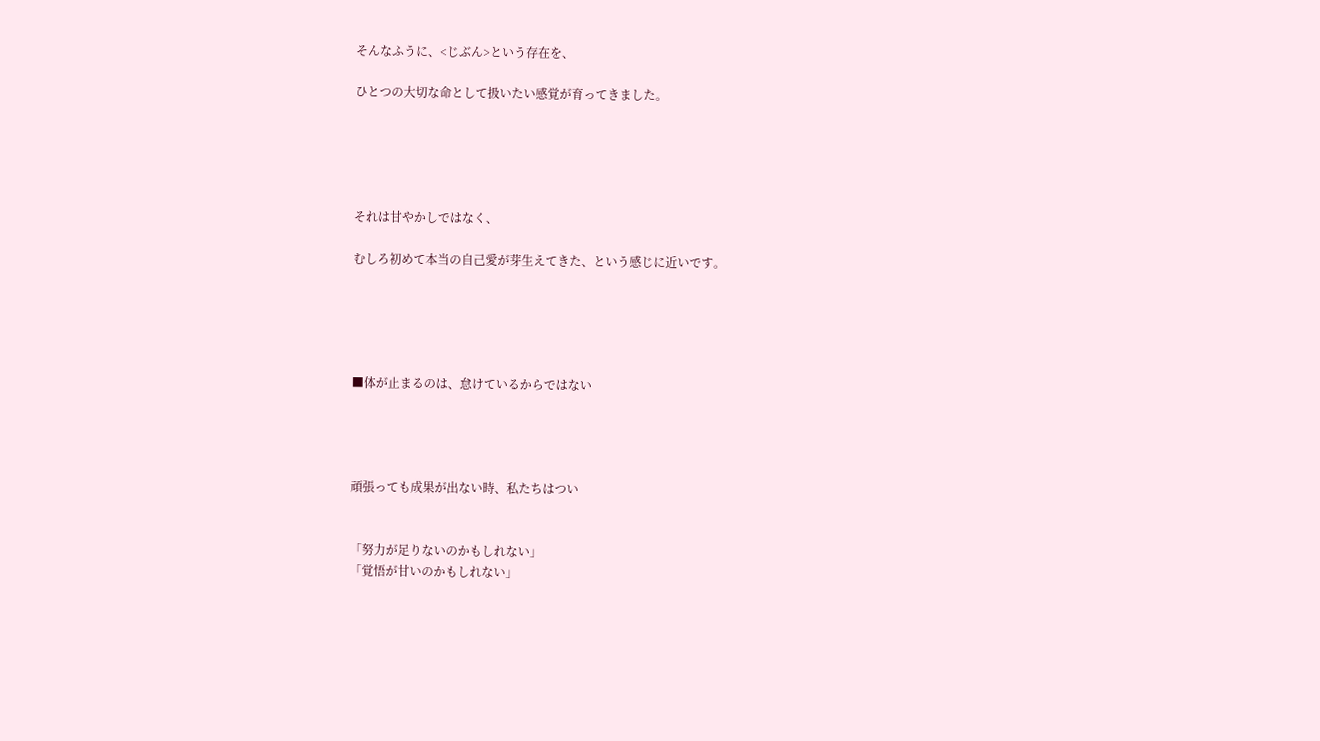そんなふうに、<じぶん>という存在を、

ひとつの大切な命として扱いたい感覚が育ってきました。





それは甘やかしではなく、

むしろ初めて本当の自己愛が芽生えてきた、という感じに近いです。





■体が止まるのは、怠けているからではない




頑張っても成果が出ない時、私たちはつい


「努力が足りないのかもしれない」
「覚悟が甘いのかもしれない」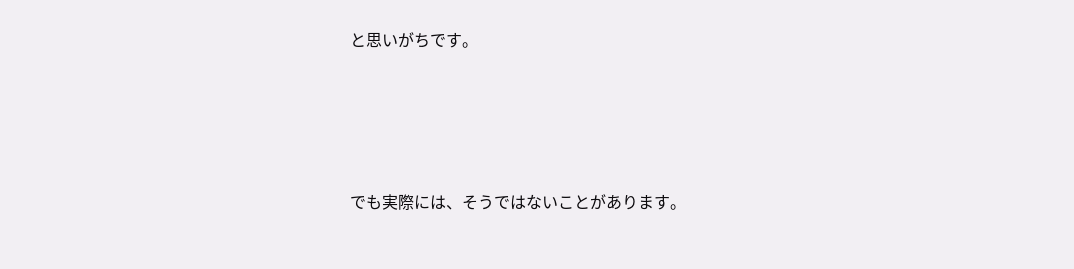と思いがちです。





でも実際には、そうではないことがあります。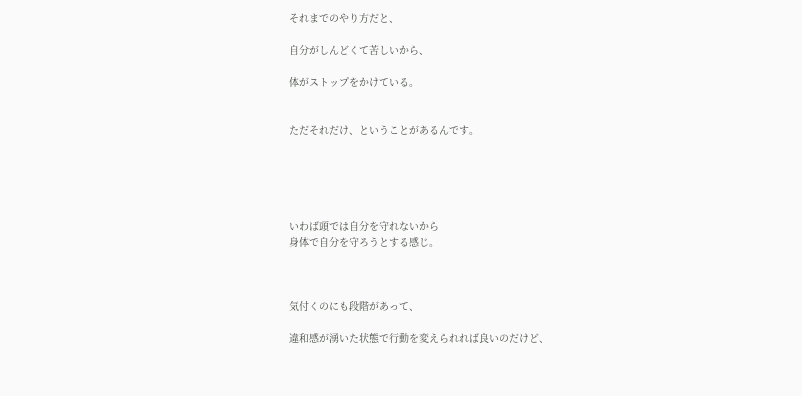それまでのやり方だと、

自分がしんどくて苦しいから、

体がストップをかけている。


ただそれだけ、ということがあるんです。





いわば頭では自分を守れないから
身体で自分を守ろうとする感じ。



気付くのにも段階があって、

違和感が湧いた状態で行動を変えられれば良いのだけど、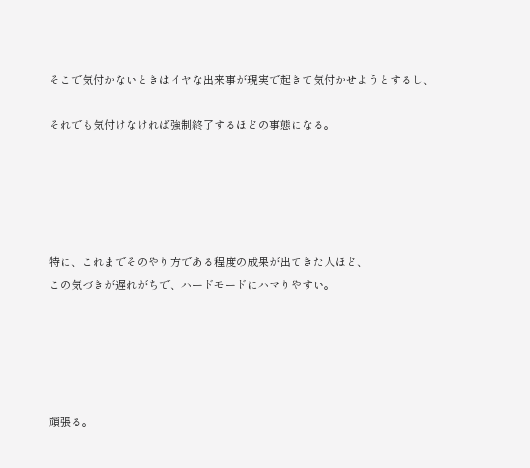そこで気付かないときはイヤな出来事が現実で起きて気付かせようとするし、

それでも気付けなければ強制終了するほどの事態になる。





特に、これまでそのやり方である程度の成果が出てきた人ほど、
この気づきが遅れがちで、ハードモードにハマりやすい。





頑張る。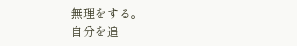無理をする。
自分を追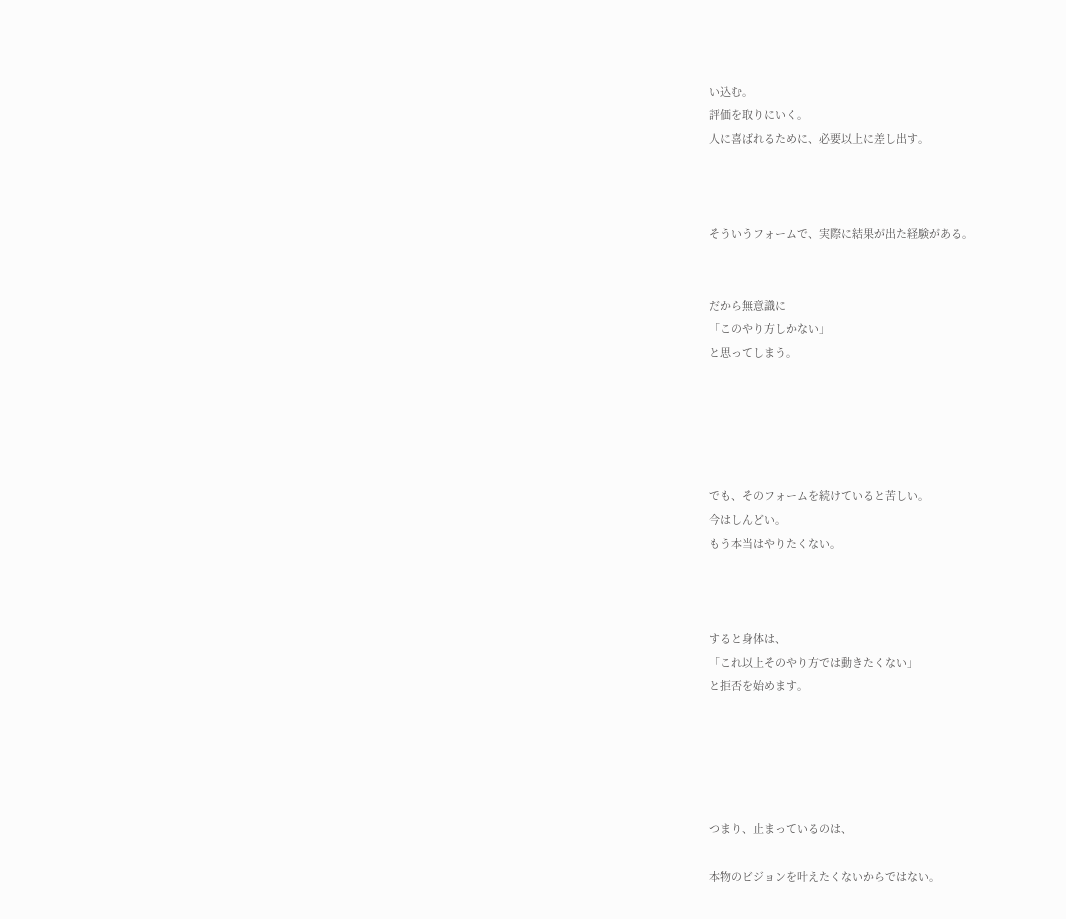い込む。
評価を取りにいく。
人に喜ばれるために、必要以上に差し出す。



そういうフォームで、実際に結果が出た経験がある。


だから無意識に
「このやり方しかない」
と思ってしまう。





でも、そのフォームを続けていると苦しい。
今はしんどい。
もう本当はやりたくない。



すると身体は、
「これ以上そのやり方では動きたくない」
と拒否を始めます。





つまり、止まっているのは、

本物のビジョンを叶えたくないからではない。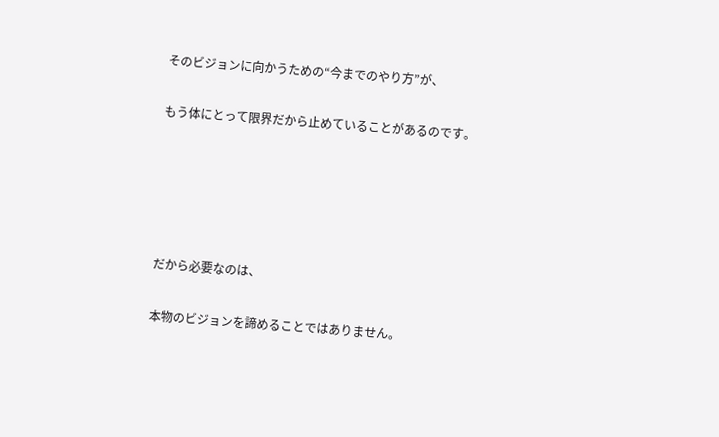そのビジョンに向かうための“今までのやり方”が、

もう体にとって限界だから止めていることがあるのです。





だから必要なのは、

本物のビジョンを諦めることではありません。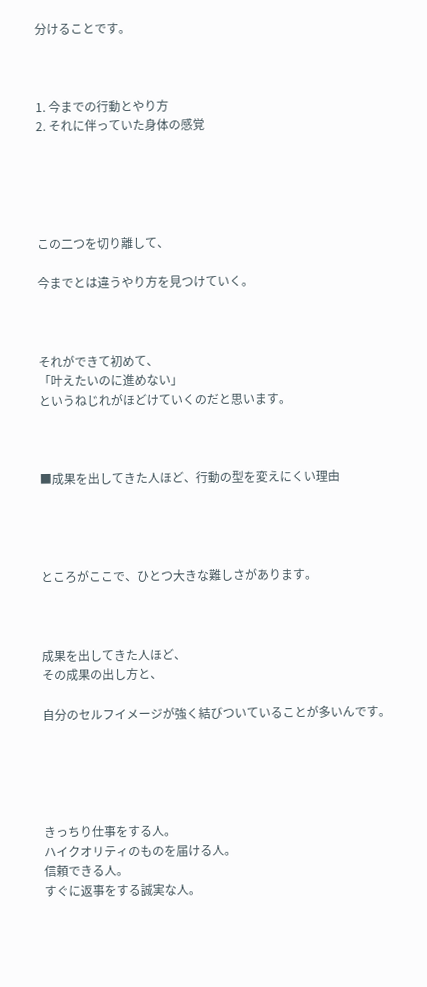分けることです。



1. 今までの行動とやり方
2. それに伴っていた身体の感覚





この二つを切り離して、

今までとは違うやり方を見つけていく。



それができて初めて、
「叶えたいのに進めない」
というねじれがほどけていくのだと思います。



■成果を出してきた人ほど、行動の型を変えにくい理由




ところがここで、ひとつ大きな難しさがあります。



成果を出してきた人ほど、
その成果の出し方と、

自分のセルフイメージが強く結びついていることが多いんです。





きっちり仕事をする人。
ハイクオリティのものを届ける人。
信頼できる人。
すぐに返事をする誠実な人。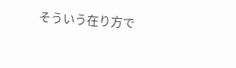そういう在り方で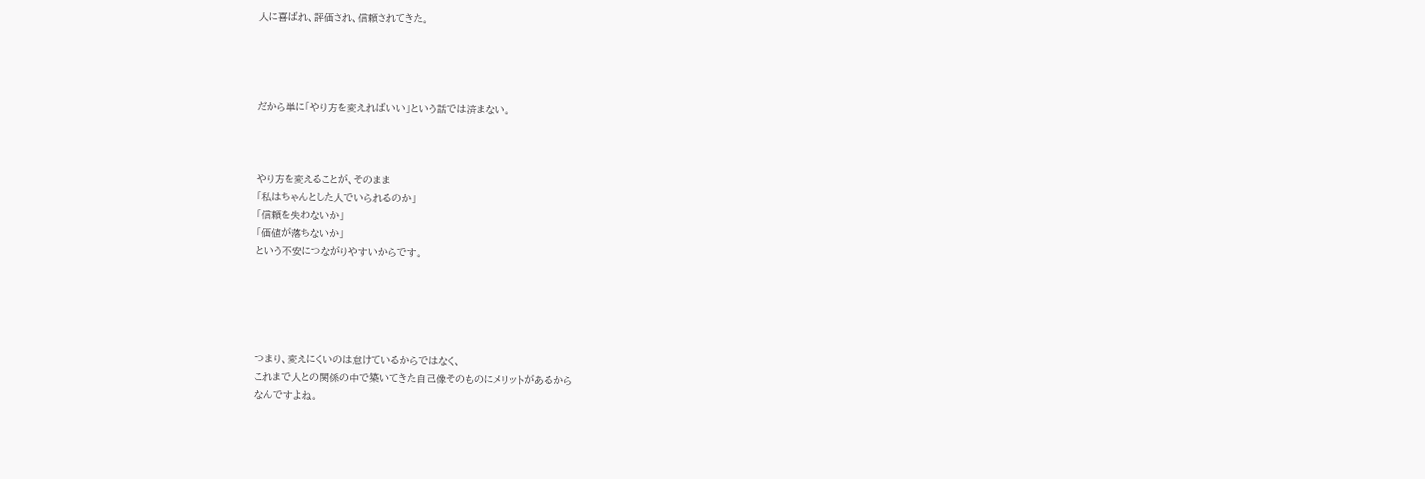人に喜ばれ、評価され、信頼されてきた。




だから単に「やり方を変えればいい」という話では済まない。



やり方を変えることが、そのまま
「私はちゃんとした人でいられるのか」
「信頼を失わないか」
「価値が落ちないか」
という不安につながりやすいからです。





つまり、変えにくいのは怠けているからではなく、
これまで人との関係の中で築いてきた自己像そのものにメリットがあるから
なんですよね。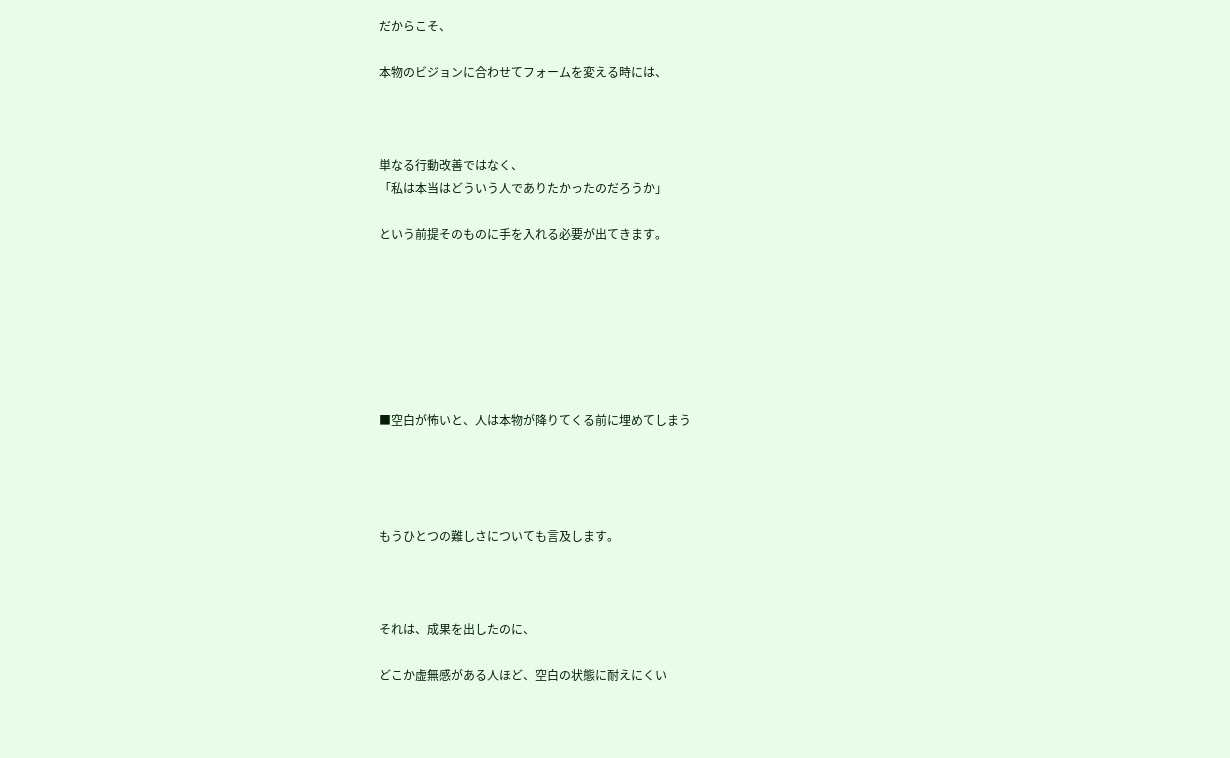だからこそ、

本物のビジョンに合わせてフォームを変える時には、



単なる行動改善ではなく、
「私は本当はどういう人でありたかったのだろうか」

という前提そのものに手を入れる必要が出てきます。







■空白が怖いと、人は本物が降りてくる前に埋めてしまう




もうひとつの難しさについても言及します。



それは、成果を出したのに、

どこか虚無感がある人ほど、空白の状態に耐えにくい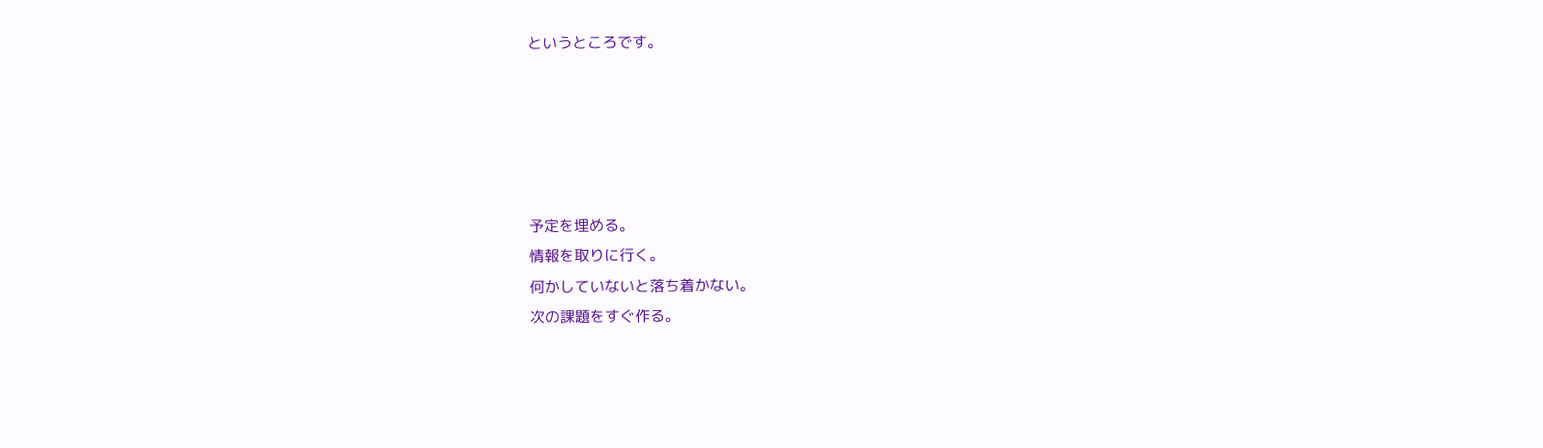というところです。





予定を埋める。
情報を取りに行く。
何かしていないと落ち着かない。
次の課題をすぐ作る。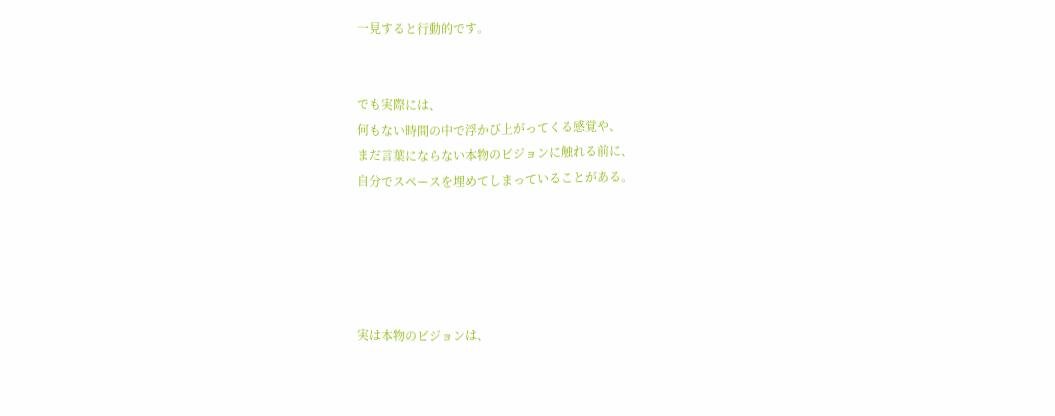一見すると行動的です。


でも実際には、
何もない時間の中で浮かび上がってくる感覚や、
まだ言葉にならない本物のビジョンに触れる前に、
自分でスペースを埋めてしまっていることがある。





実は本物のビジョンは、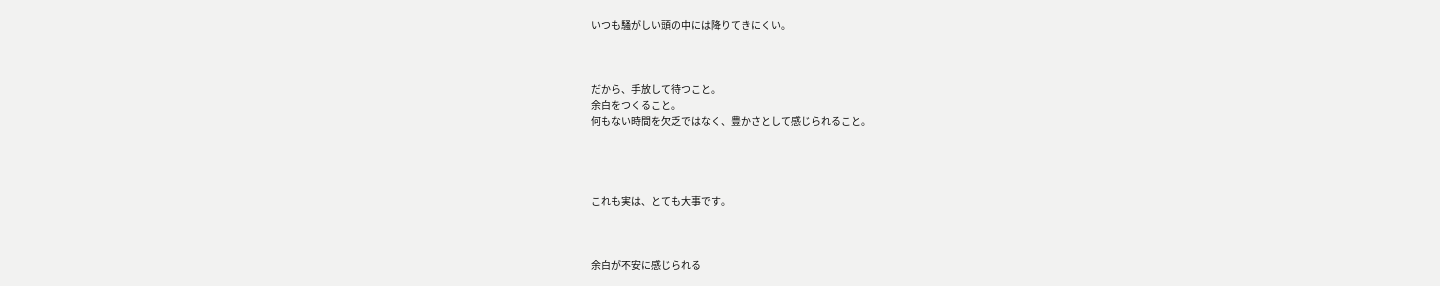いつも騒がしい頭の中には降りてきにくい。



だから、手放して待つこと。
余白をつくること。
何もない時間を欠乏ではなく、豊かさとして感じられること。




これも実は、とても大事です。



余白が不安に感じられる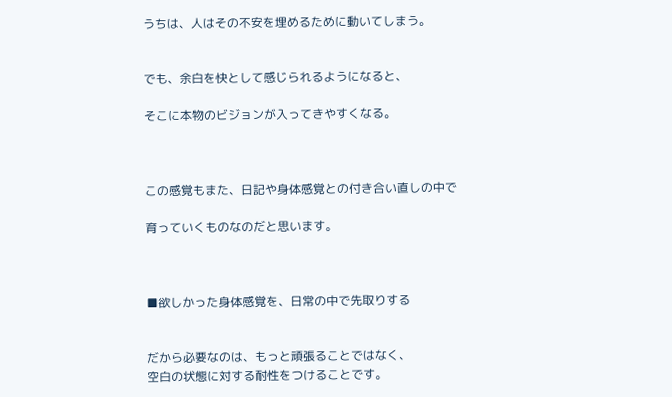うちは、人はその不安を埋めるために動いてしまう。


でも、余白を快として感じられるようになると、

そこに本物のビジョンが入ってきやすくなる。



この感覚もまた、日記や身体感覚との付き合い直しの中で

育っていくものなのだと思います。



■欲しかった身体感覚を、日常の中で先取りする


だから必要なのは、もっと頑張ることではなく、
空白の状態に対する耐性をつけることです。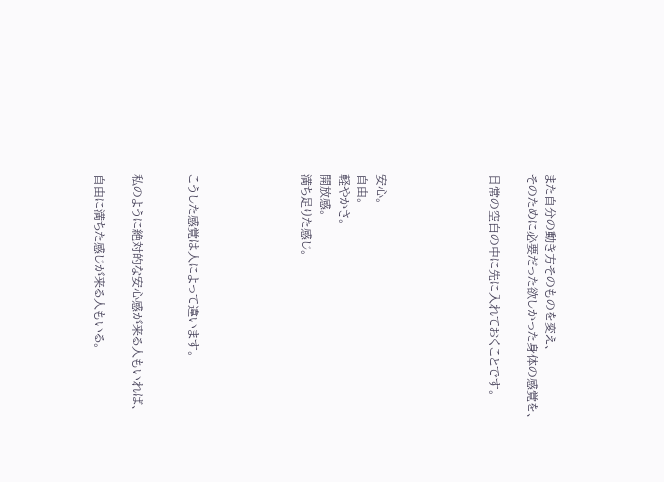また自分の動き方そのものを変え、
そのために必要だった欲しかった身体の感覚を、

日常の空白の中に先に入れておくことです。





安心。
自由。
軽やかさ。
開放感。
満ち足りた感じ。





こうした感覚は人によって違います。


私のように絶対的な安心感が来る人もいれば、

自由に満ちた感じが来る人もいる。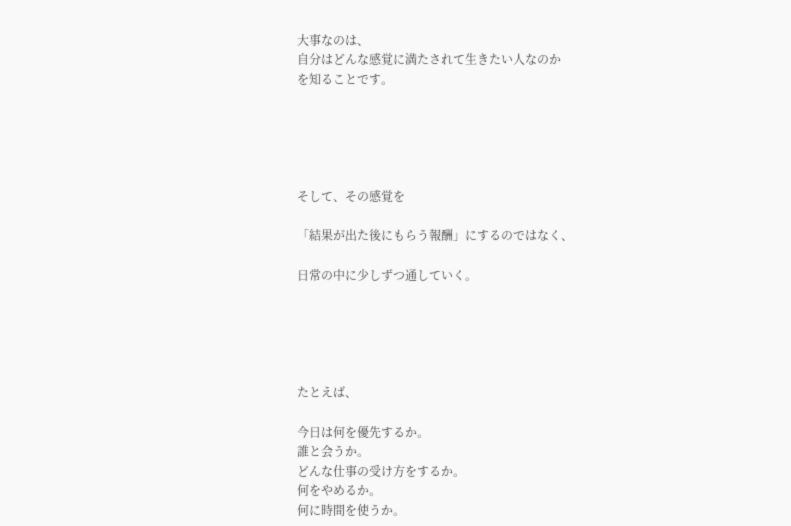大事なのは、
自分はどんな感覚に満たされて生きたい人なのか
を知ることです。





そして、その感覚を

「結果が出た後にもらう報酬」にするのではなく、

日常の中に少しずつ通していく。





たとえば、

今日は何を優先するか。
誰と会うか。
どんな仕事の受け方をするか。
何をやめるか。
何に時間を使うか。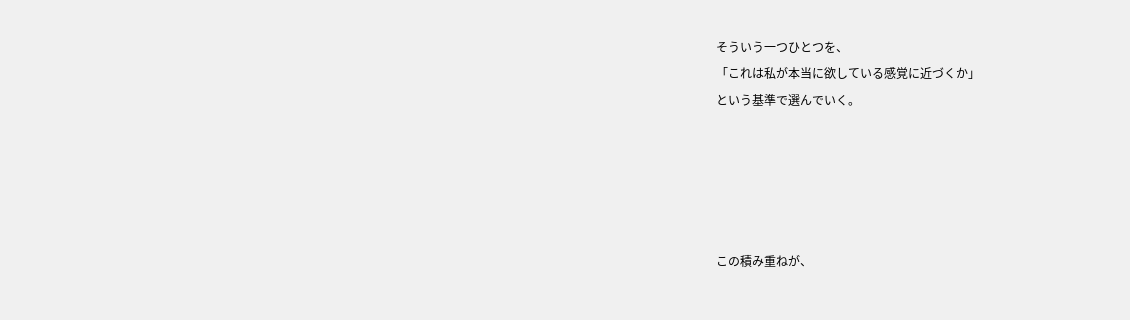そういう一つひとつを、
「これは私が本当に欲している感覚に近づくか」
という基準で選んでいく。





この積み重ねが、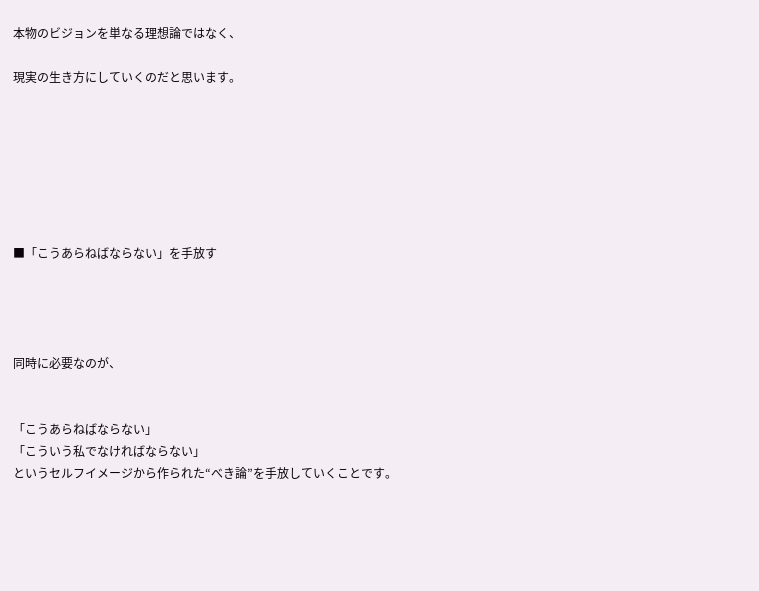本物のビジョンを単なる理想論ではなく、

現実の生き方にしていくのだと思います。







■「こうあらねばならない」を手放す




同時に必要なのが、


「こうあらねばならない」
「こういう私でなければならない」
というセルフイメージから作られた“べき論”を手放していくことです。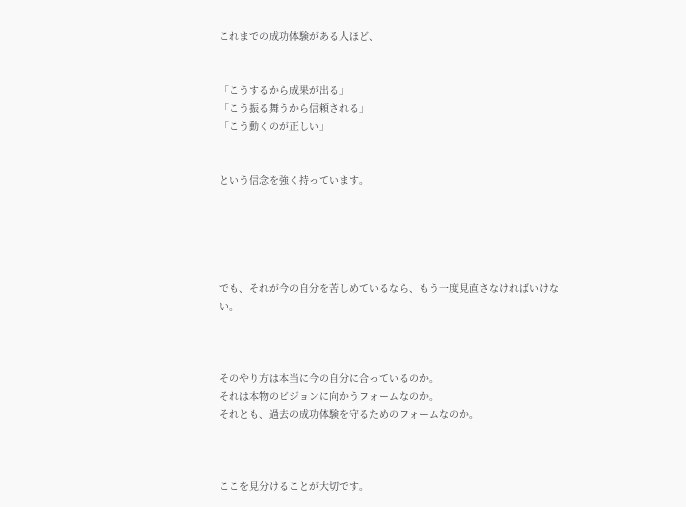これまでの成功体験がある人ほど、


「こうするから成果が出る」
「こう振る舞うから信頼される」
「こう動くのが正しい」


という信念を強く持っています。





でも、それが今の自分を苦しめているなら、もう一度見直さなければいけない。



そのやり方は本当に今の自分に合っているのか。
それは本物のビジョンに向かうフォームなのか。
それとも、過去の成功体験を守るためのフォームなのか。



ここを見分けることが大切です。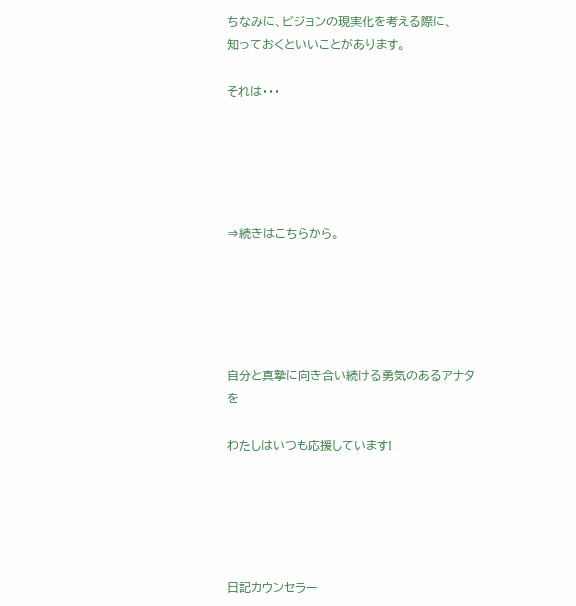ちなみに、ビジョンの現実化を考える際に、
知っておくといいことがあります。

それは・・・





⇒続きはこちらから。





自分と真摯に向き合い続ける勇気のあるアナタを

わたしはいつも応援しています!





日記カウンセラー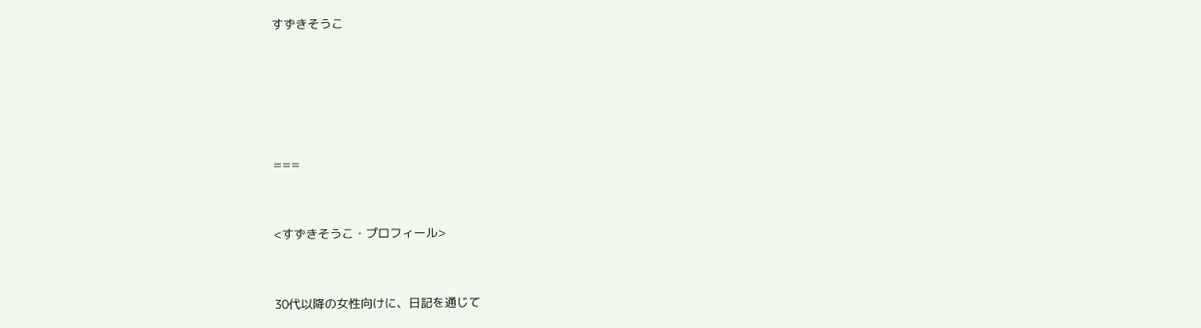すずきそうこ





===


<すずきそうこ・プロフィール>


30代以降の女性向けに、日記を通じて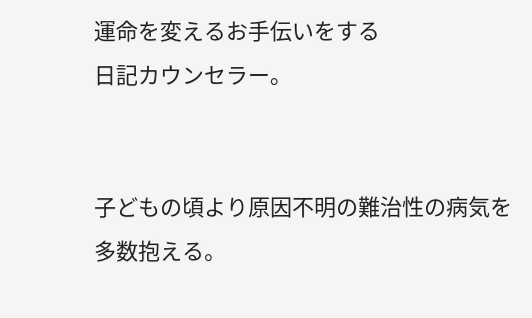運命を変えるお手伝いをする
日記カウンセラー。


子どもの頃より原因不明の難治性の病気を
多数抱える。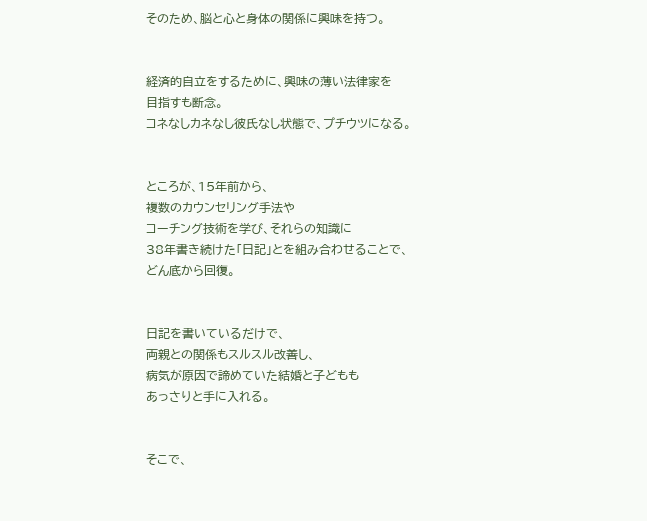そのため、脳と心と身体の関係に興味を持つ。


経済的自立をするために、興味の薄い法律家を
目指すも断念。
コネなしカネなし彼氏なし状態で、プチウツになる。


ところが、15年前から、
複数のカウンセリング手法や
コーチング技術を学び、それらの知識に
38年書き続けた「日記」とを組み合わせることで、
どん底から回復。


日記を書いているだけで、
両親との関係もスルスル改善し、
病気が原因で諦めていた結婚と子どもも
あっさりと手に入れる。


そこで、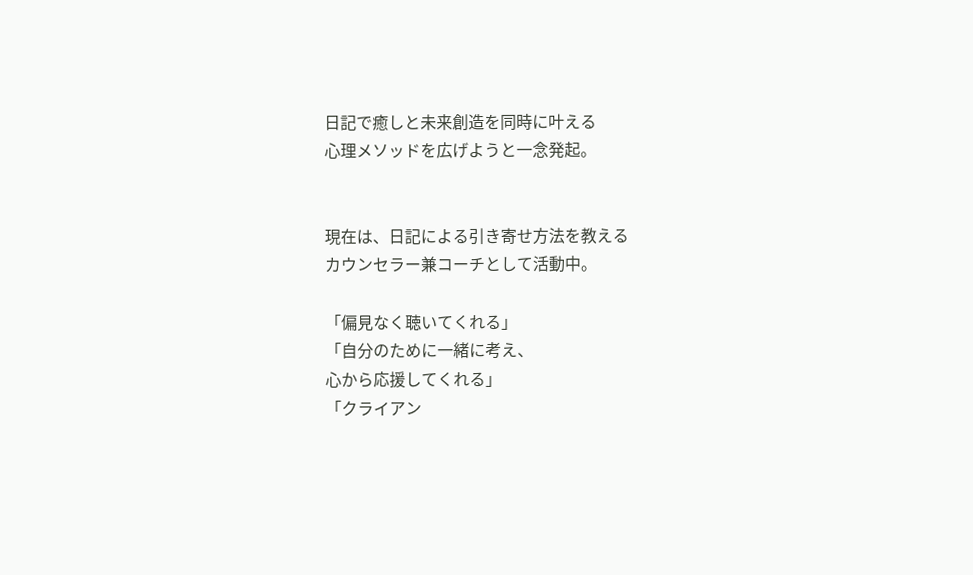日記で癒しと未来創造を同時に叶える
心理メソッドを広げようと一念発起。


現在は、日記による引き寄せ方法を教える
カウンセラー兼コーチとして活動中。

「偏見なく聴いてくれる」
「自分のために一緒に考え、
心から応援してくれる」
「クライアン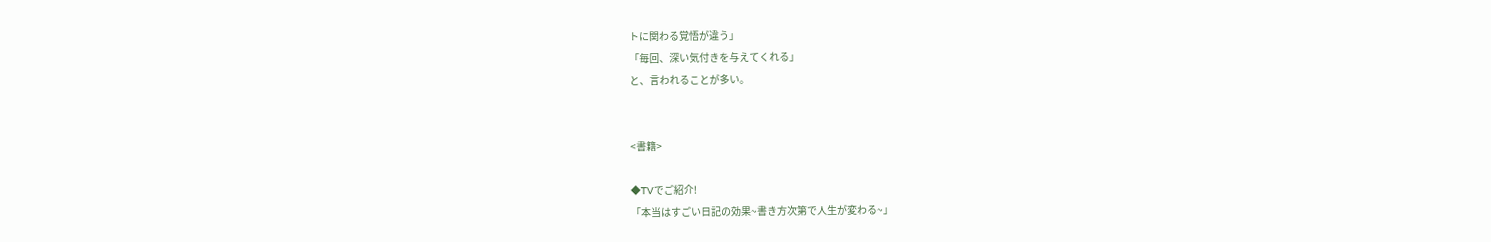トに関わる覚悟が違う」
「毎回、深い気付きを与えてくれる」
と、言われることが多い。


<書籍>

◆TVでご紹介!
「本当はすごい日記の効果~書き方次第で人生が変わる~」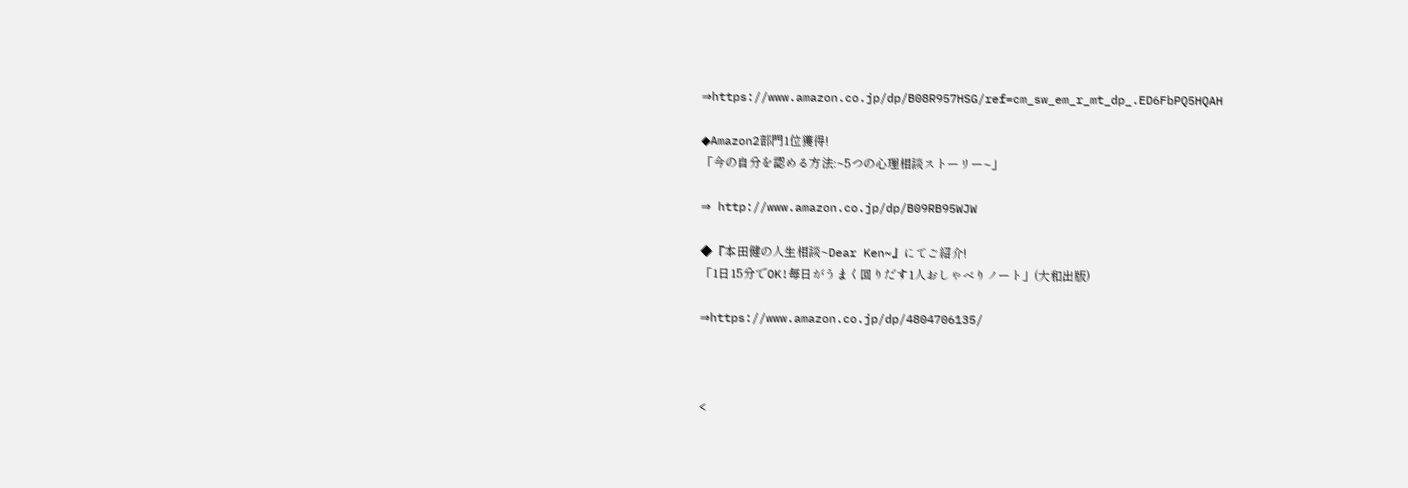⇒https://www.amazon.co.jp/dp/B08R957HSG/ref=cm_sw_em_r_mt_dp_.ED6FbPQ5HQAH

◆Amazon2部門1位獲得!
「今の自分を認める方法:~5つの心理相談ストーリー~」

⇒ http://www.amazon.co.jp/dp/B09RB95WJW

◆『本田健の人生相談~Dear Ken~』にてご紹介!
「1日15分でOK!毎日がうまく回りだす1人おしゃべりノート」(大和出版)

⇒https://www.amazon.co.jp/dp/4804706135/



<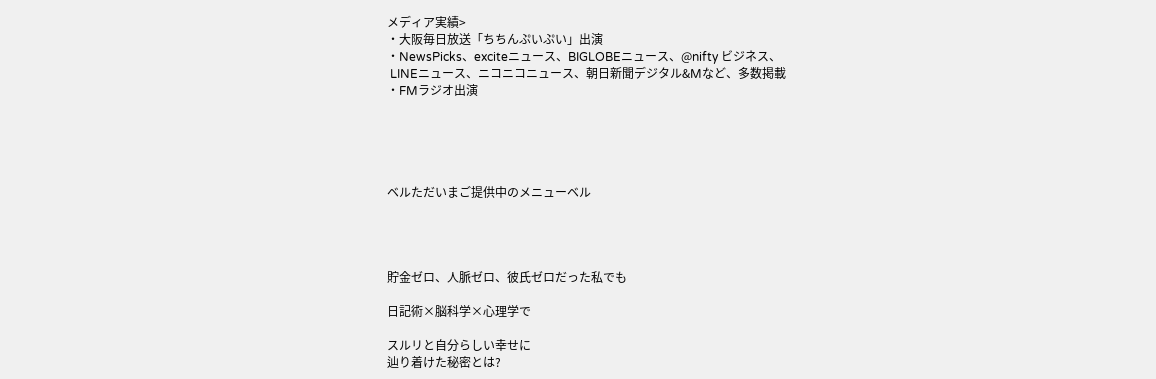メディア実績>
・大阪毎日放送「ちちんぷいぷい」出演
・NewsPicks、exciteニュース、BIGLOBEニュース、@nifty ビジネス、
 LINEニュース、ニコニコニュース、朝日新聞デジタル&Mなど、多数掲載
・FMラジオ出演





ベルただいまご提供中のメニューベル




貯金ゼロ、人脈ゼロ、彼氏ゼロだった私でも

日記術×脳科学×心理学で

スルリと自分らしい幸せに
辿り着けた秘密とは?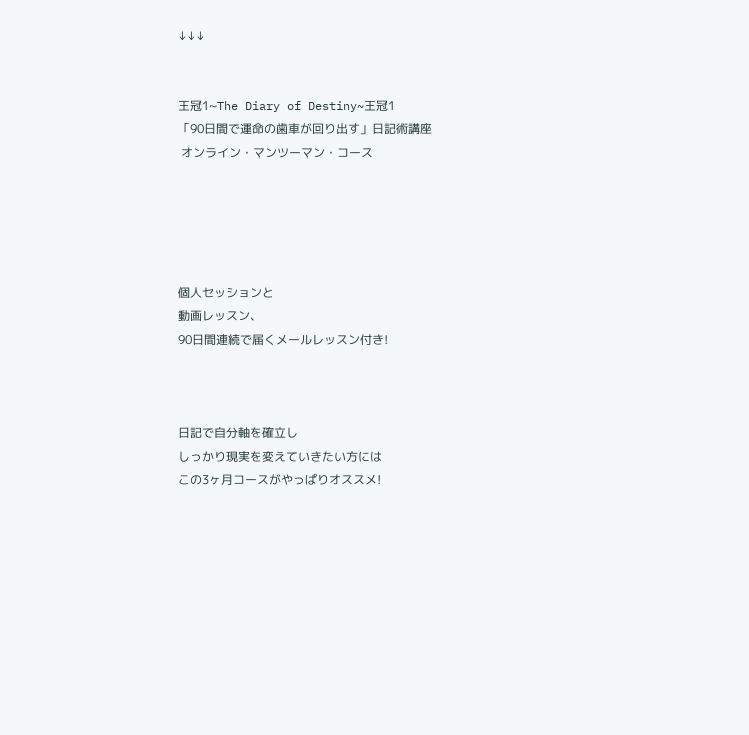↓↓↓


王冠1~The Diary of Destiny~王冠1
「90日間で運命の歯車が回り出す」日記術講座
 オンライン・マンツーマン・コース





個人セッションと
動画レッスン、
90日間連続で届くメールレッスン付き!



日記で自分軸を確立し
しっかり現実を変えていきたい方には
この3ヶ月コースがやっぱりオススメ!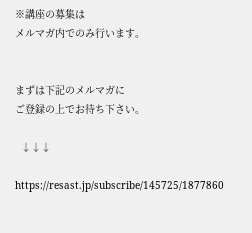※講座の募集は
メルマガ内でのみ行います。


まずは下記のメルマガに
ご登録の上でお待ち下さい。

  ↓↓↓

https://resast.jp/subscribe/145725/1877860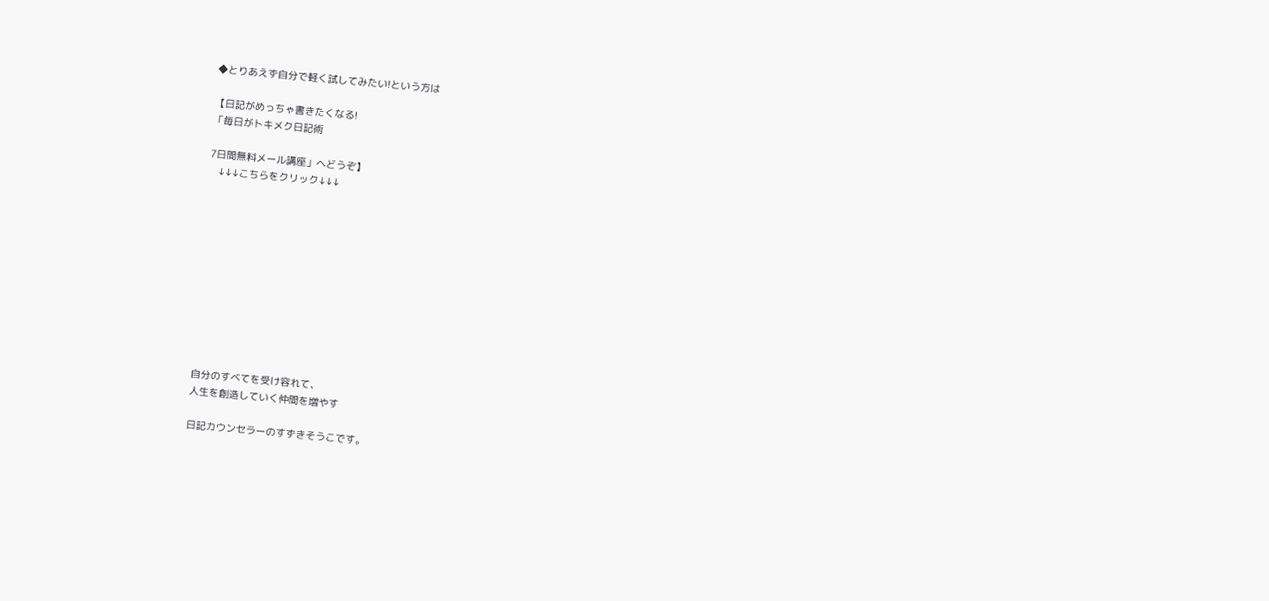◆とりあえず自分で軽く試してみたい!という方は

【日記がめっちゃ書きたくなる!
「毎日がトキメク日記術

7日間無料メール講座」へどうぞ】
   ↓↓↓こちらをクリック↓↓↓











自分のすべてを受け容れて、
人生を創造していく仲間を増やす

日記カウンセラーのすずきそうこです。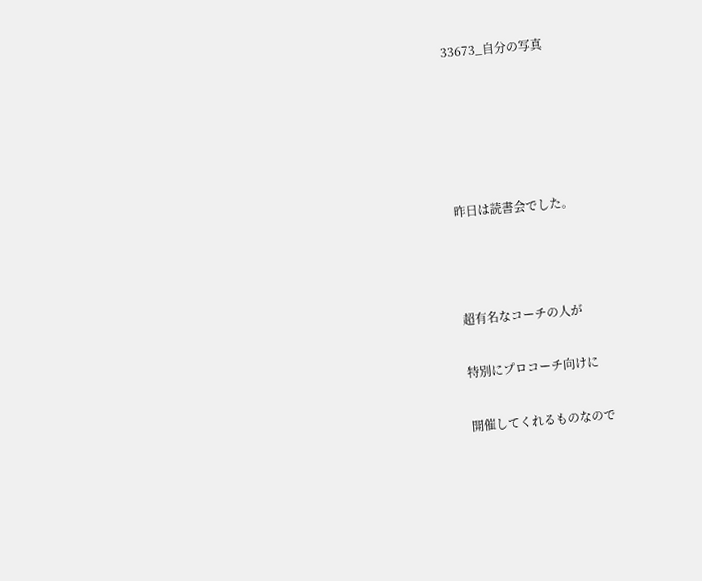33673_自分の写真





昨日は読書会でした。



超有名なコーチの人が

特別にプロコーチ向けに

開催してくれるものなので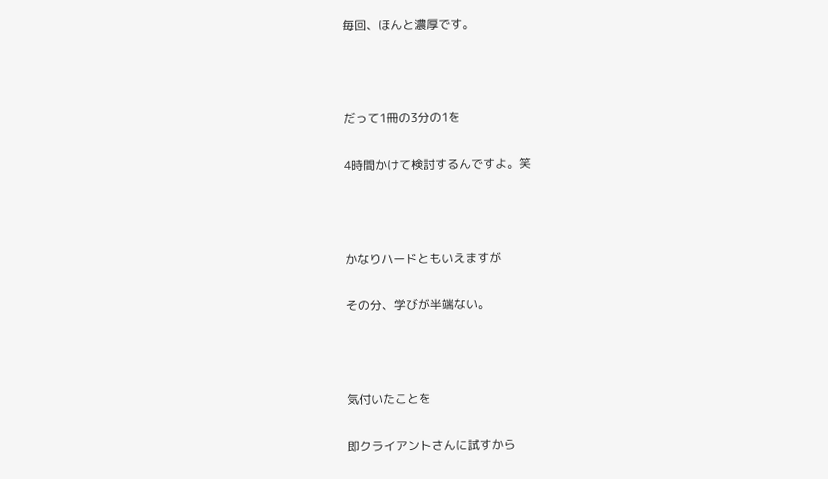毎回、ほんと濃厚です。



だって1冊の3分の1を

4時間かけて検討するんですよ。笑



かなりハードともいえますが

その分、学びが半端ない。



気付いたことを

即クライアントさんに試すから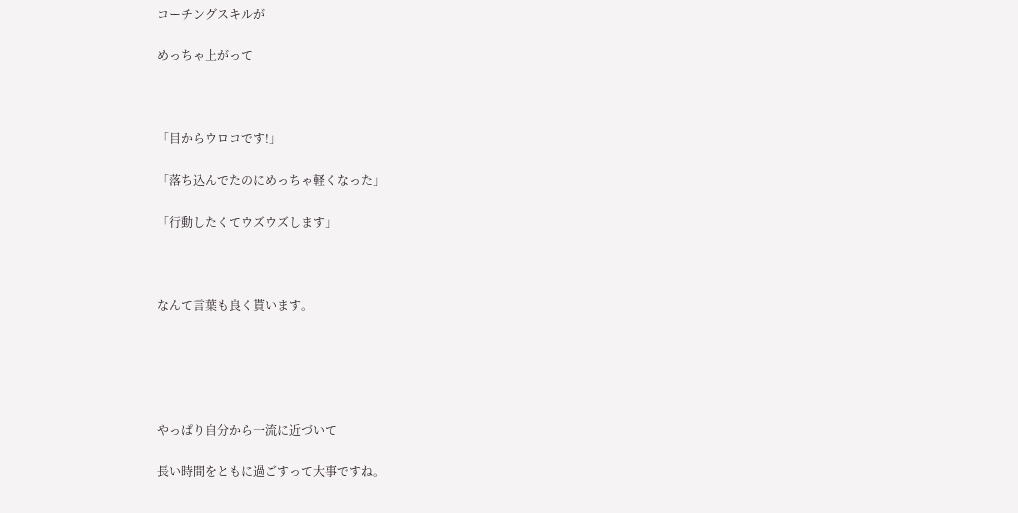コーチングスキルが

めっちゃ上がって



「目からウロコです!」

「落ち込んでたのにめっちゃ軽くなった」

「行動したくてウズウズします」



なんて言葉も良く貰います。





やっぱり自分から一流に近づいて

長い時間をともに過ごすって大事ですね。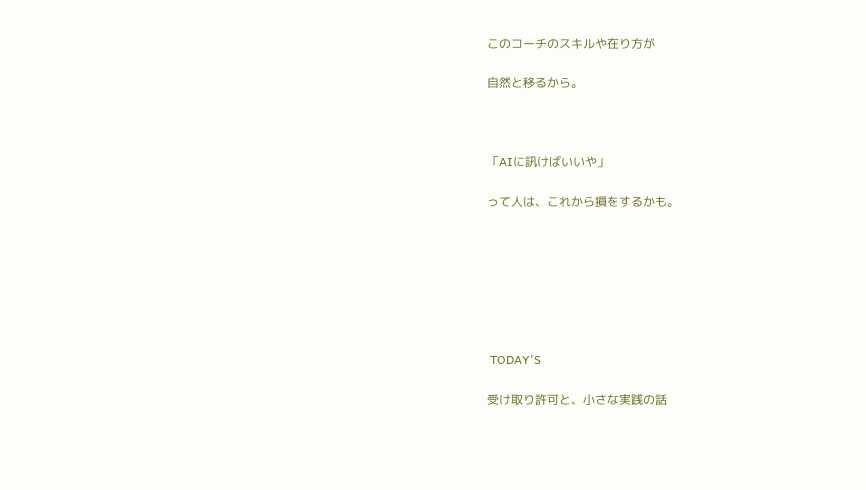このコーチのスキルや在り方が

自然と移るから。



「AIに訊けばいいや」

って人は、これから損をするかも。







 TODAY'S

受け取り許可と、小さな実践の話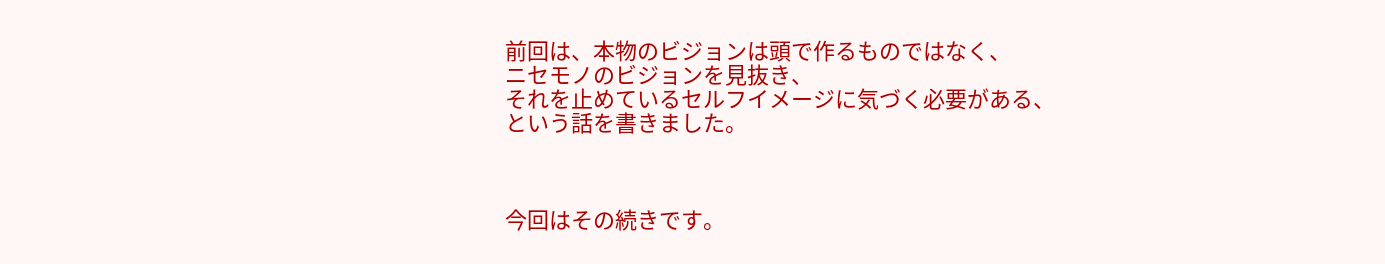前回は、本物のビジョンは頭で作るものではなく、
ニセモノのビジョンを見抜き、
それを止めているセルフイメージに気づく必要がある、
という話を書きました。



今回はその続きです。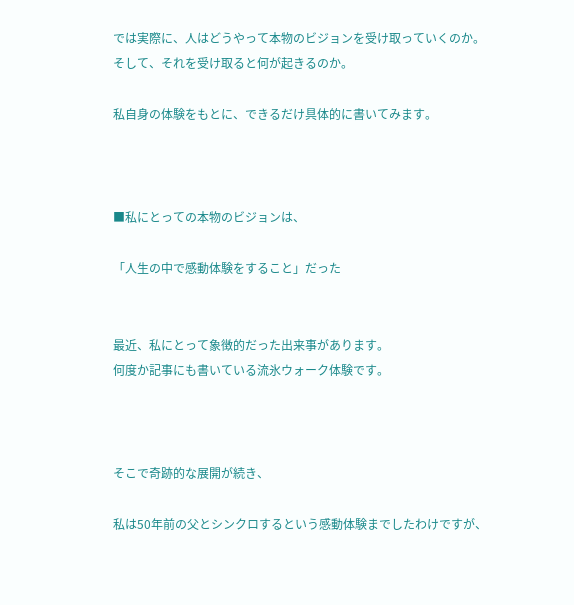では実際に、人はどうやって本物のビジョンを受け取っていくのか。
そして、それを受け取ると何が起きるのか。

私自身の体験をもとに、できるだけ具体的に書いてみます。



■私にとっての本物のビジョンは、

「人生の中で感動体験をすること」だった


最近、私にとって象徴的だった出来事があります。
何度か記事にも書いている流氷ウォーク体験です。



そこで奇跡的な展開が続き、

私は50年前の父とシンクロするという感動体験までしたわけですが、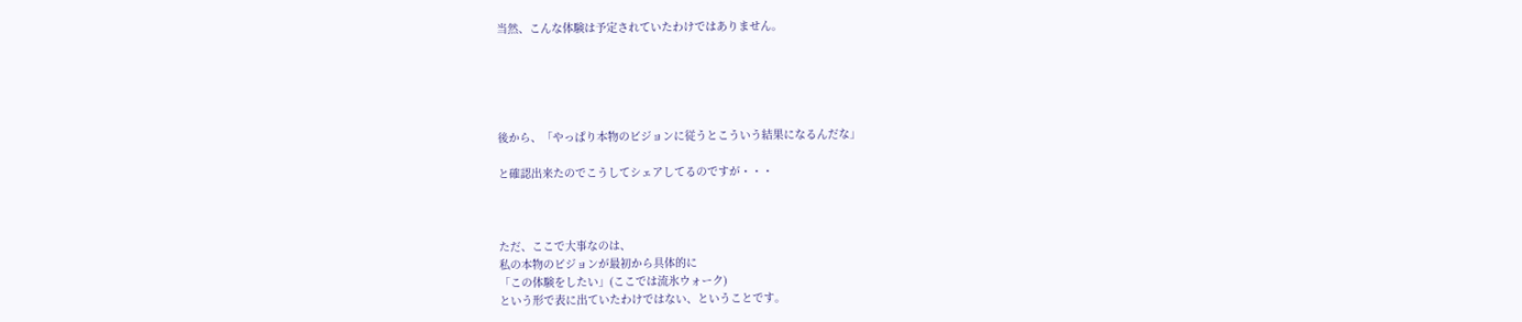当然、こんな体験は予定されていたわけではありません。





後から、「やっぱり本物のビジョンに従うとこういう結果になるんだな」

と確認出来たのでこうしてシェアしてるのですが・・・



ただ、ここで大事なのは、
私の本物のビジョンが最初から具体的に
「この体験をしたい」(ここでは流氷ウォーク)
という形で表に出ていたわけではない、ということです。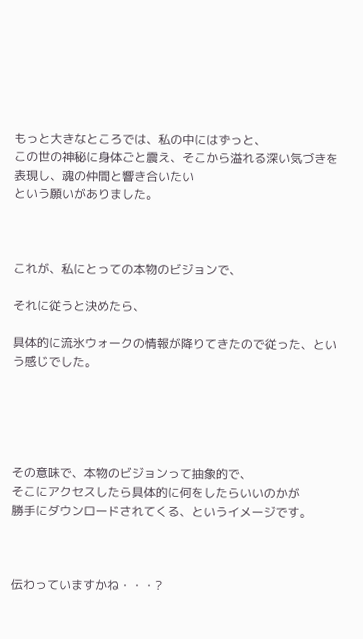もっと大きなところでは、私の中にはずっと、
この世の神秘に身体ごと震え、そこから溢れる深い気づきを表現し、魂の仲間と響き合いたい
という願いがありました。



これが、私にとっての本物のビジョンで、

それに従うと決めたら、

具体的に流氷ウォークの情報が降りてきたので従った、という感じでした。





その意味で、本物のビジョンって抽象的で、
そこにアクセスしたら具体的に何をしたらいいのかが
勝手にダウンロードされてくる、というイメージです。



伝わっていますかね・・・?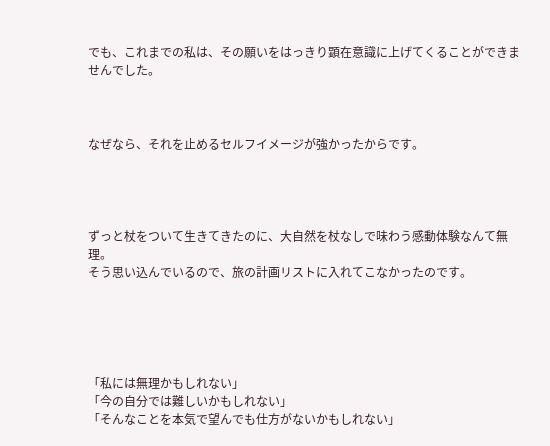でも、これまでの私は、その願いをはっきり顕在意識に上げてくることができませんでした。



なぜなら、それを止めるセルフイメージが強かったからです。




ずっと杖をついて生きてきたのに、大自然を杖なしで味わう感動体験なんて無理。
そう思い込んでいるので、旅の計画リストに入れてこなかったのです。





「私には無理かもしれない」
「今の自分では難しいかもしれない」
「そんなことを本気で望んでも仕方がないかもしれない」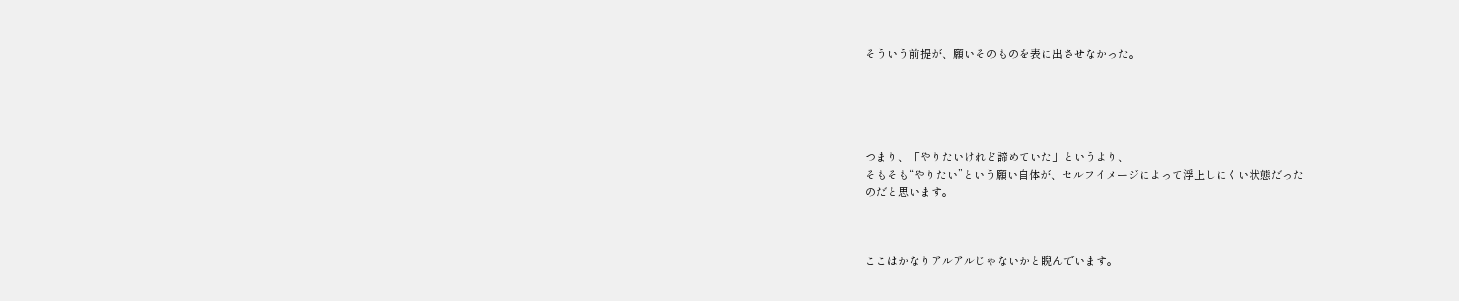そういう前提が、願いそのものを表に出させなかった。





つまり、「やりたいけれど諦めていた」というより、
そもそも“やりたい”という願い自体が、セルフイメージによって浮上しにくい状態だった
のだと思います。



ここはかなりアルアルじゃないかと睨んでいます。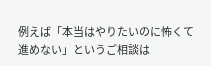例えば「本当はやりたいのに怖くて進めない」というご相談は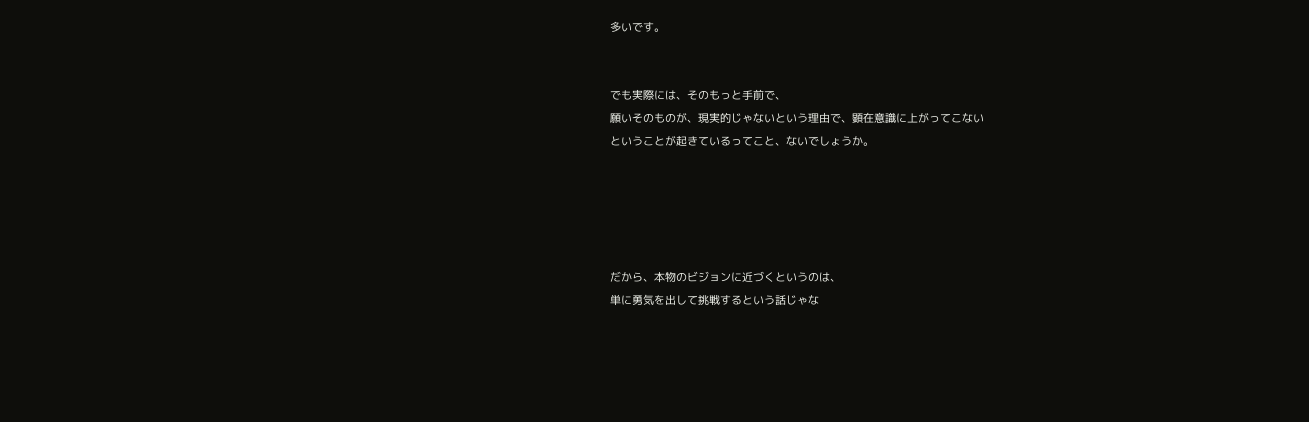多いです。


でも実際には、そのもっと手前で、
願いそのものが、現実的じゃないという理由で、顕在意識に上がってこない
ということが起きているってこと、ないでしょうか。





だから、本物のビジョンに近づくというのは、
単に勇気を出して挑戦するという話じゃな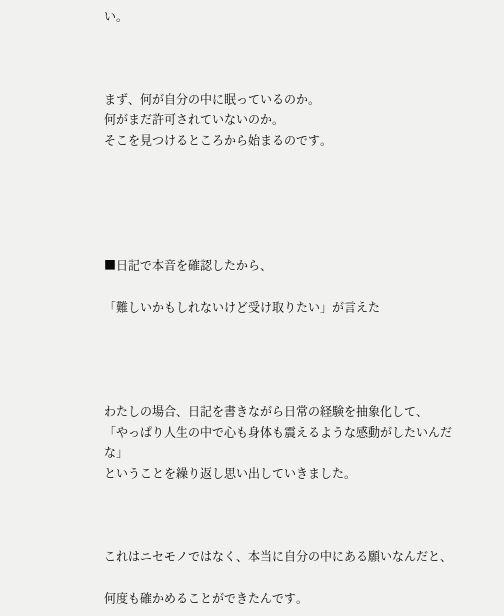い。



まず、何が自分の中に眠っているのか。
何がまだ許可されていないのか。
そこを見つけるところから始まるのです。





■日記で本音を確認したから、

「難しいかもしれないけど受け取りたい」が言えた




わたしの場合、日記を書きながら日常の経験を抽象化して、
「やっぱり人生の中で心も身体も震えるような感動がしたいんだな」
ということを繰り返し思い出していきました。



これはニセモノではなく、本当に自分の中にある願いなんだと、

何度も確かめることができたんです。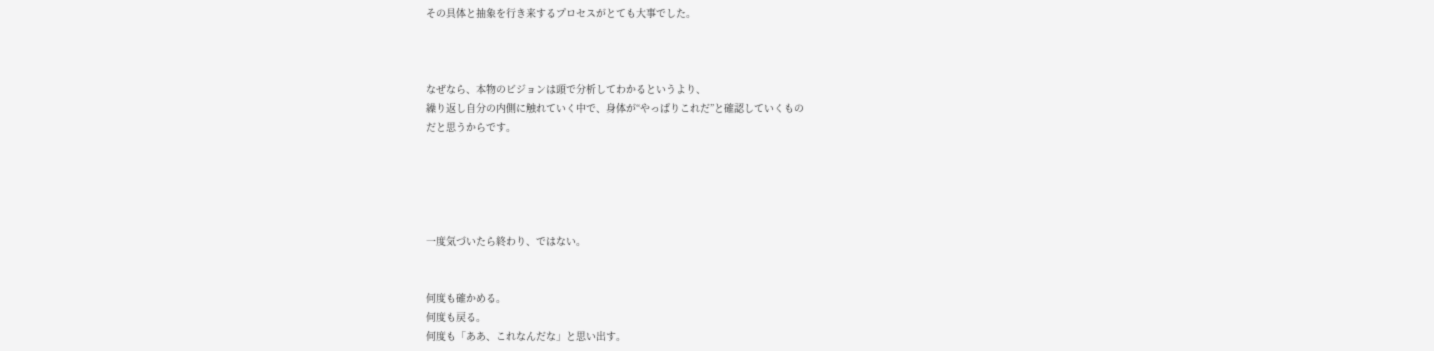その具体と抽象を行き来するプロセスがとても大事でした。



なぜなら、本物のビジョンは頭で分析してわかるというより、
繰り返し自分の内側に触れていく中で、身体が“やっぱりこれだ”と確認していくもの
だと思うからです。





一度気づいたら終わり、ではない。


何度も確かめる。
何度も戻る。
何度も「ああ、これなんだな」と思い出す。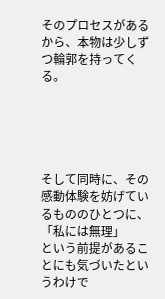そのプロセスがあるから、本物は少しずつ輪郭を持ってくる。





そして同時に、その感動体験を妨げているもののひとつに、
「私には無理」
という前提があることにも気づいたというわけで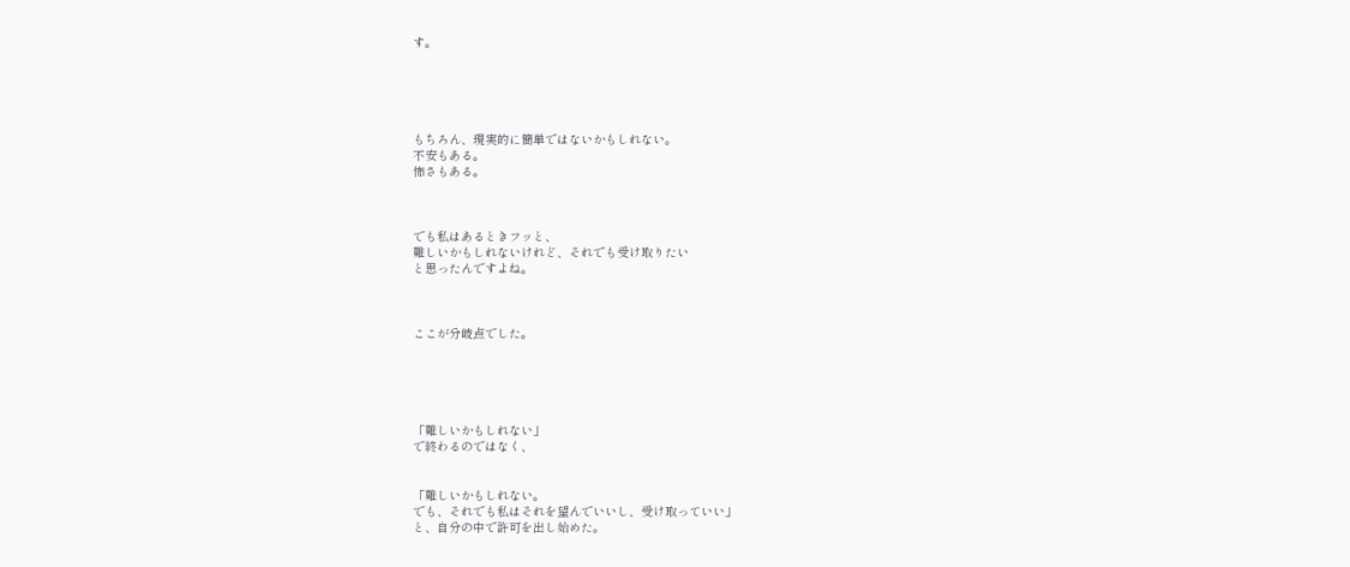す。





もちろん、現実的に簡単ではないかもしれない。
不安もある。
怖さもある。



でも私はあるときフッと、
難しいかもしれないけれど、それでも受け取りたい
と思ったんですよね。



ここが分岐点でした。





「難しいかもしれない」
で終わるのではなく、


「難しいかもしれない。
でも、それでも私はそれを望んでいいし、受け取っていい」
と、自分の中で許可を出し始めた。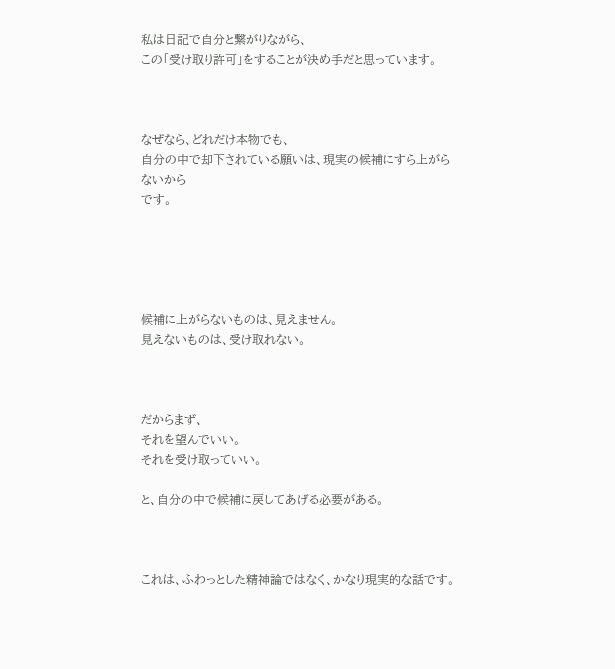私は日記で自分と繋がりながら、
この「受け取り許可」をすることが決め手だと思っています。



なぜなら、どれだけ本物でも、
自分の中で却下されている願いは、現実の候補にすら上がらないから
です。





候補に上がらないものは、見えません。
見えないものは、受け取れない。



だからまず、
それを望んでいい。
それを受け取っていい。

と、自分の中で候補に戻してあげる必要がある。



これは、ふわっとした精神論ではなく、かなり現実的な話です。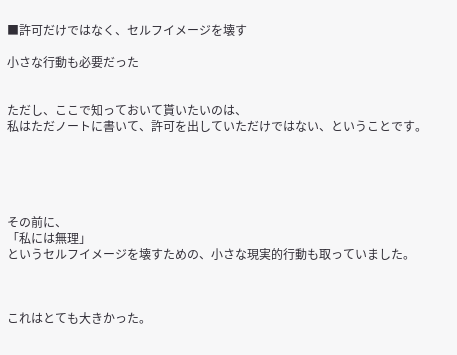■許可だけではなく、セルフイメージを壊す

小さな行動も必要だった


ただし、ここで知っておいて貰いたいのは、
私はただノートに書いて、許可を出していただけではない、ということです。





その前に、
「私には無理」
というセルフイメージを壊すための、小さな現実的行動も取っていました。



これはとても大きかった。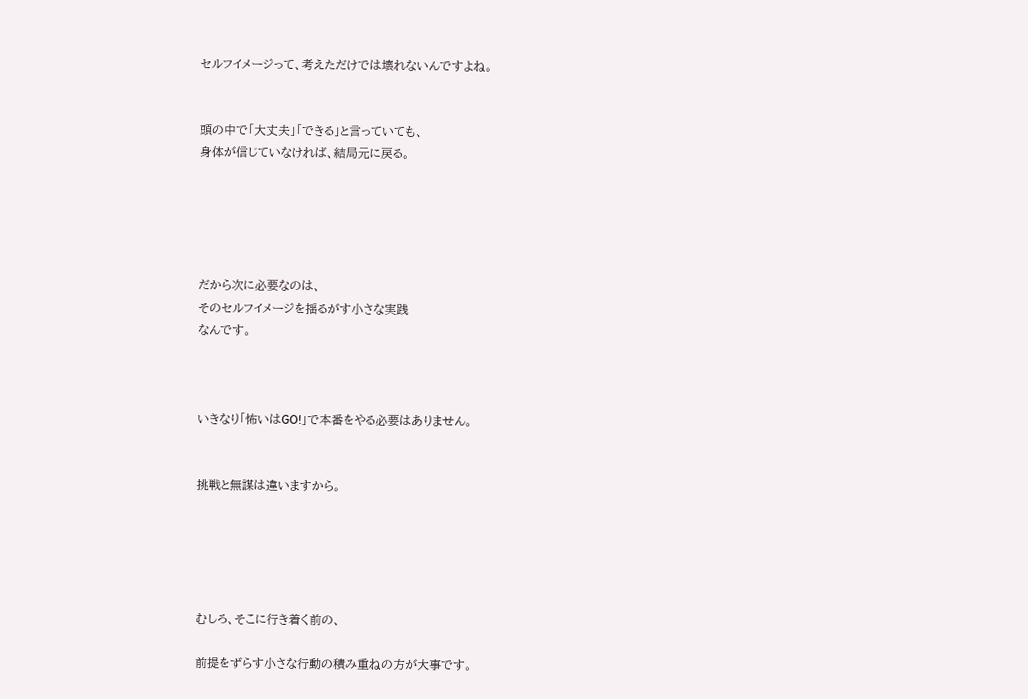セルフイメージって、考えただけでは壊れないんですよね。


頭の中で「大丈夫」「できる」と言っていても、
身体が信じていなければ、結局元に戻る。





だから次に必要なのは、
そのセルフイメージを揺るがす小さな実践
なんです。



いきなり「怖いはGO!」で本番をやる必要はありません。


挑戦と無謀は違いますから。





むしろ、そこに行き着く前の、

前提をずらす小さな行動の積み重ねの方が大事です。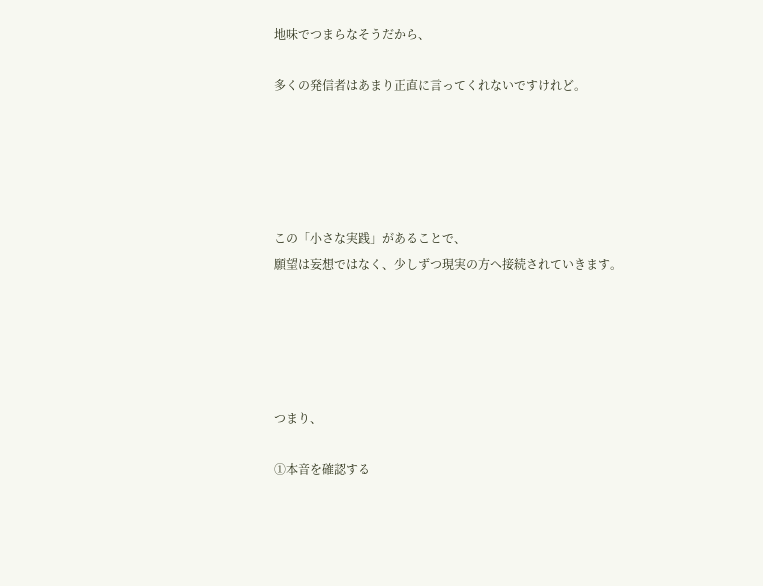地味でつまらなそうだから、

多くの発信者はあまり正直に言ってくれないですけれど。





この「小さな実践」があることで、
願望は妄想ではなく、少しずつ現実の方へ接続されていきます。





つまり、

①本音を確認する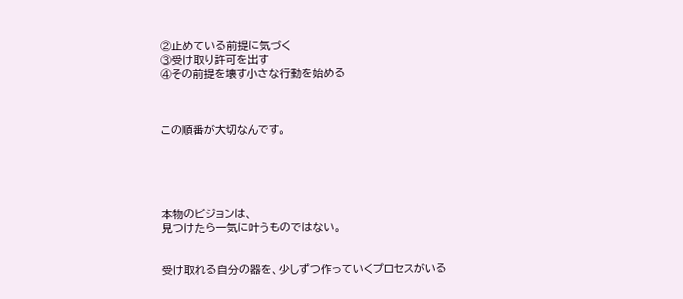②止めている前提に気づく
③受け取り許可を出す
④その前提を壊す小さな行動を始める



この順番が大切なんです。





本物のビジョンは、
見つけたら一気に叶うものではない。


受け取れる自分の器を、少しずつ作っていくプロセスがいる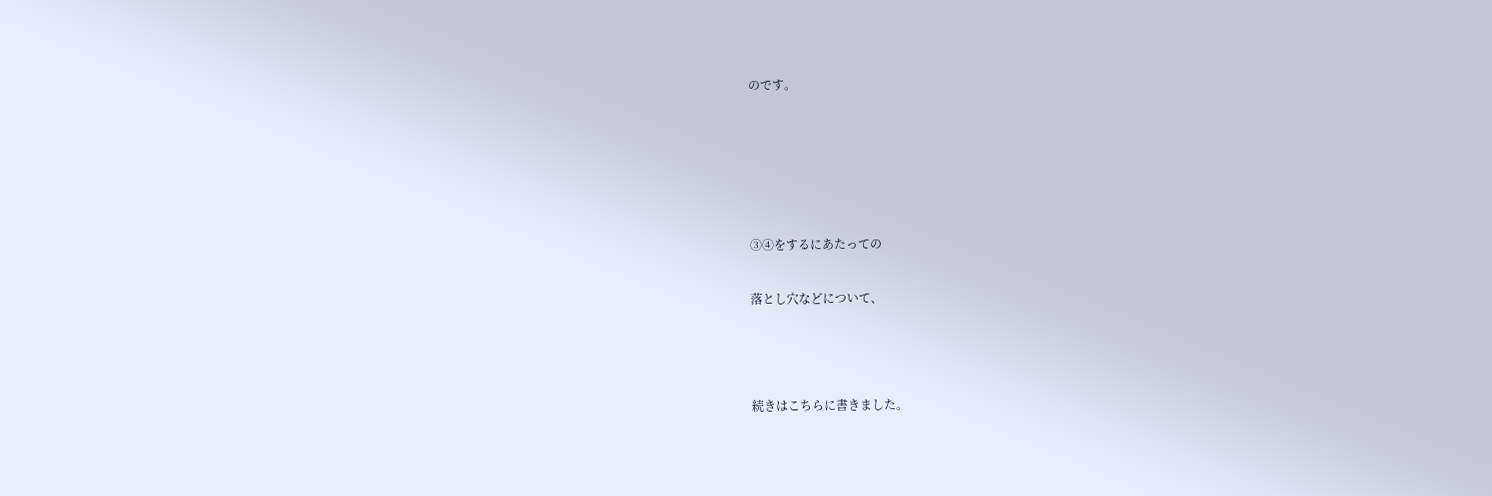のです。





③④をするにあたっての

落とし穴などについて、



続きはこちらに書きました。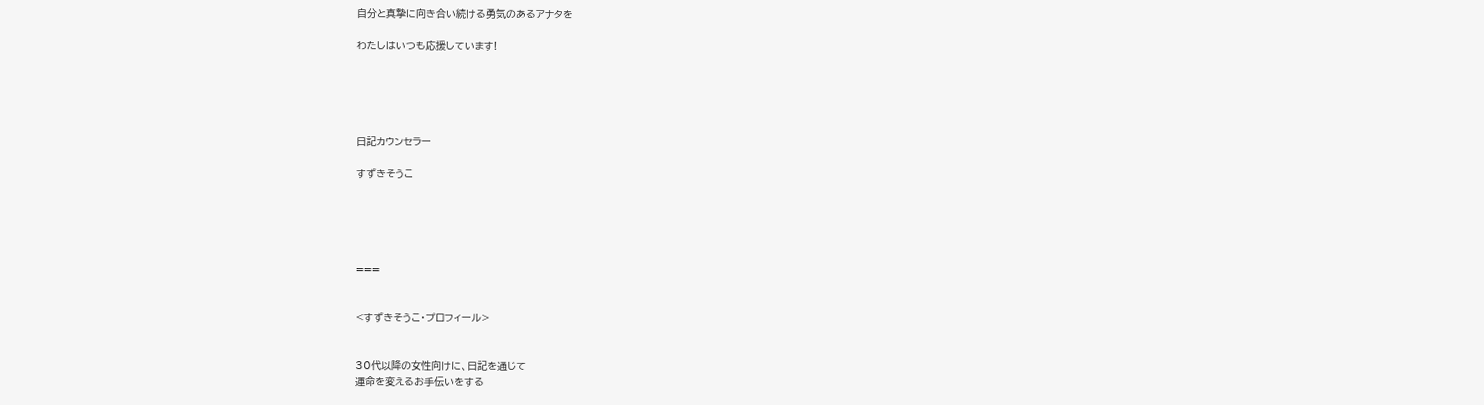自分と真摯に向き合い続ける勇気のあるアナタを

わたしはいつも応援しています!





日記カウンセラー

すずきそうこ





===


<すずきそうこ・プロフィール>


30代以降の女性向けに、日記を通じて
運命を変えるお手伝いをする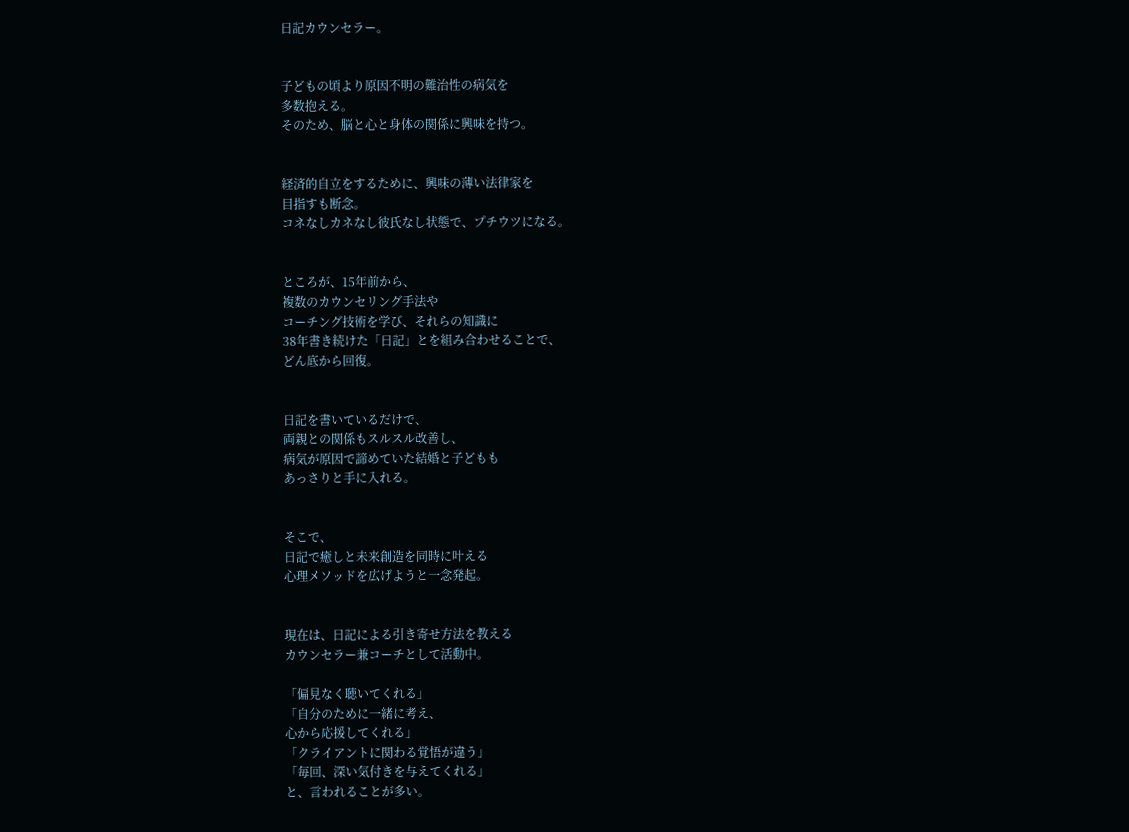日記カウンセラー。


子どもの頃より原因不明の難治性の病気を
多数抱える。
そのため、脳と心と身体の関係に興味を持つ。


経済的自立をするために、興味の薄い法律家を
目指すも断念。
コネなしカネなし彼氏なし状態で、プチウツになる。


ところが、15年前から、
複数のカウンセリング手法や
コーチング技術を学び、それらの知識に
38年書き続けた「日記」とを組み合わせることで、
どん底から回復。


日記を書いているだけで、
両親との関係もスルスル改善し、
病気が原因で諦めていた結婚と子どもも
あっさりと手に入れる。


そこで、
日記で癒しと未来創造を同時に叶える
心理メソッドを広げようと一念発起。


現在は、日記による引き寄せ方法を教える
カウンセラー兼コーチとして活動中。

「偏見なく聴いてくれる」
「自分のために一緒に考え、
心から応援してくれる」
「クライアントに関わる覚悟が違う」
「毎回、深い気付きを与えてくれる」
と、言われることが多い。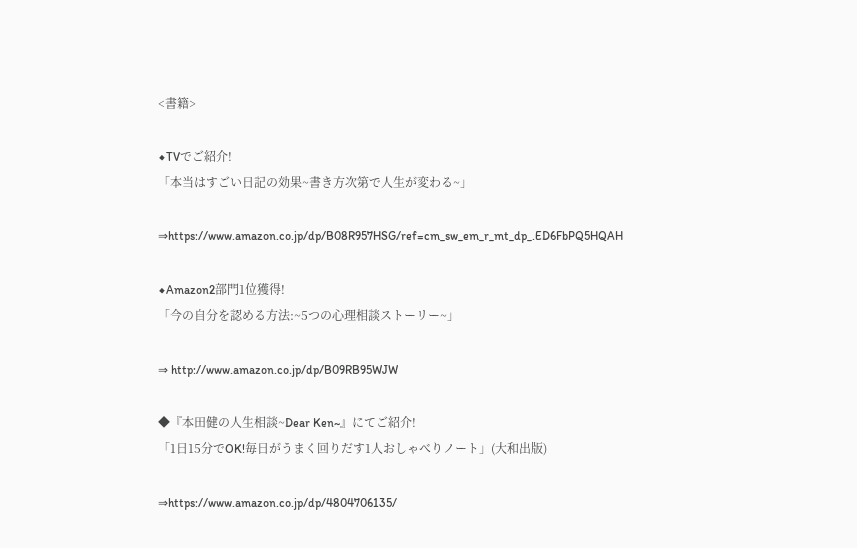<書籍>

◆TVでご紹介!
「本当はすごい日記の効果~書き方次第で人生が変わる~」

⇒https://www.amazon.co.jp/dp/B08R957HSG/ref=cm_sw_em_r_mt_dp_.ED6FbPQ5HQAH

◆Amazon2部門1位獲得!
「今の自分を認める方法:~5つの心理相談ストーリー~」

⇒ http://www.amazon.co.jp/dp/B09RB95WJW

◆『本田健の人生相談~Dear Ken~』にてご紹介!
「1日15分でOK!毎日がうまく回りだす1人おしゃべりノート」(大和出版)

⇒https://www.amazon.co.jp/dp/4804706135/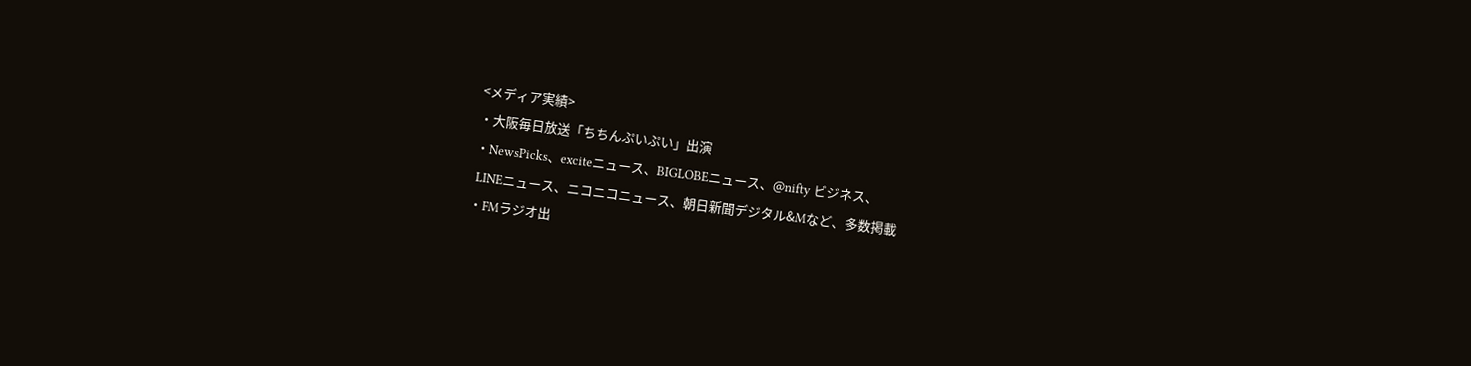<メディア実績>
・大阪毎日放送「ちちんぷいぷい」出演
・NewsPicks、exciteニュース、BIGLOBEニュース、@nifty ビジネス、
 LINEニュース、ニコニコニュース、朝日新聞デジタル&Mなど、多数掲載
・FMラジオ出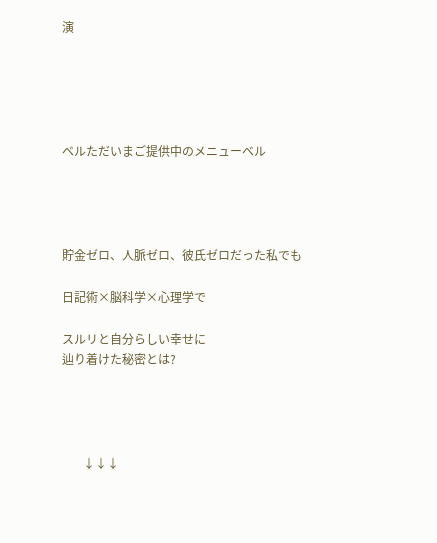演





ベルただいまご提供中のメニューベル




貯金ゼロ、人脈ゼロ、彼氏ゼロだった私でも

日記術×脳科学×心理学で

スルリと自分らしい幸せに
辿り着けた秘密とは?




       ↓↓↓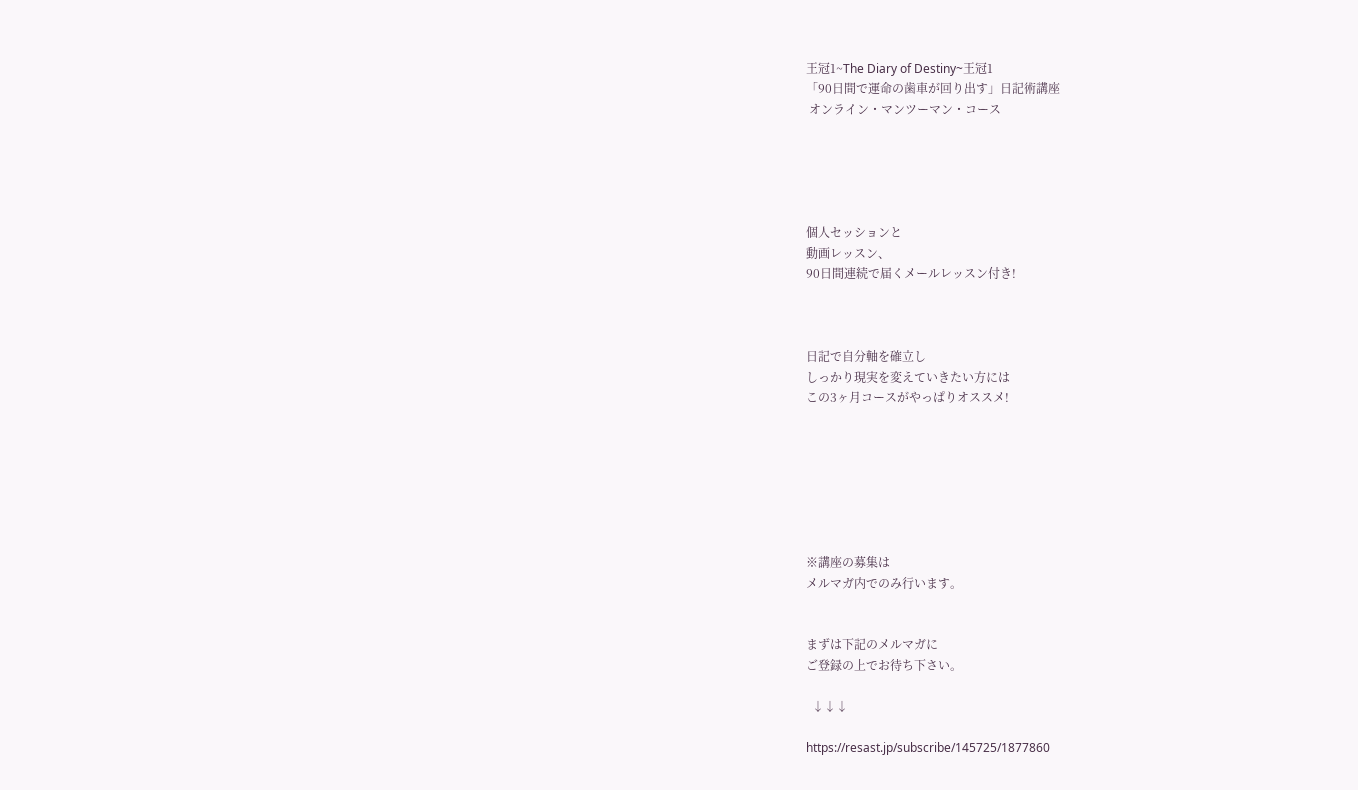王冠1~The Diary of Destiny~王冠1
「90日間で運命の歯車が回り出す」日記術講座
 オンライン・マンツーマン・コース





個人セッションと
動画レッスン、
90日間連続で届くメールレッスン付き!



日記で自分軸を確立し
しっかり現実を変えていきたい方には
この3ヶ月コースがやっぱりオススメ!







※講座の募集は
メルマガ内でのみ行います。


まずは下記のメルマガに
ご登録の上でお待ち下さい。

  ↓↓↓

https://resast.jp/subscribe/145725/1877860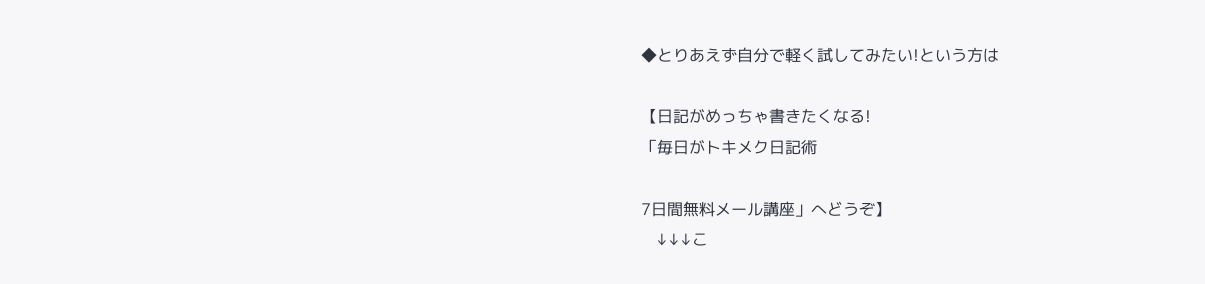◆とりあえず自分で軽く試してみたい!という方は

【日記がめっちゃ書きたくなる!
「毎日がトキメク日記術

7日間無料メール講座」へどうぞ】
   ↓↓↓こ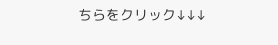ちらをクリック↓↓↓